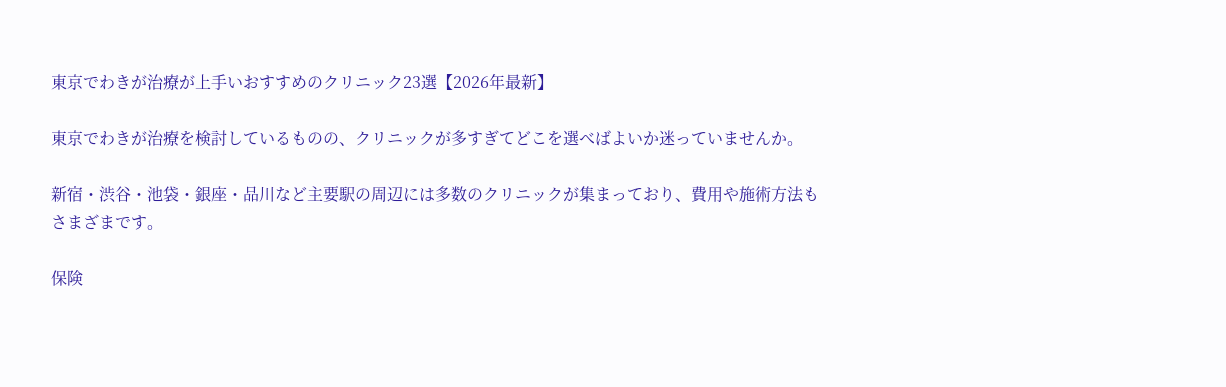東京でわきが治療が上手いおすすめのクリニック23選【2026年最新】

東京でわきが治療を検討しているものの、クリニックが多すぎてどこを選べばよいか迷っていませんか。

新宿・渋谷・池袋・銀座・品川など主要駅の周辺には多数のクリニックが集まっており、費用や施術方法もさまざまです。

保険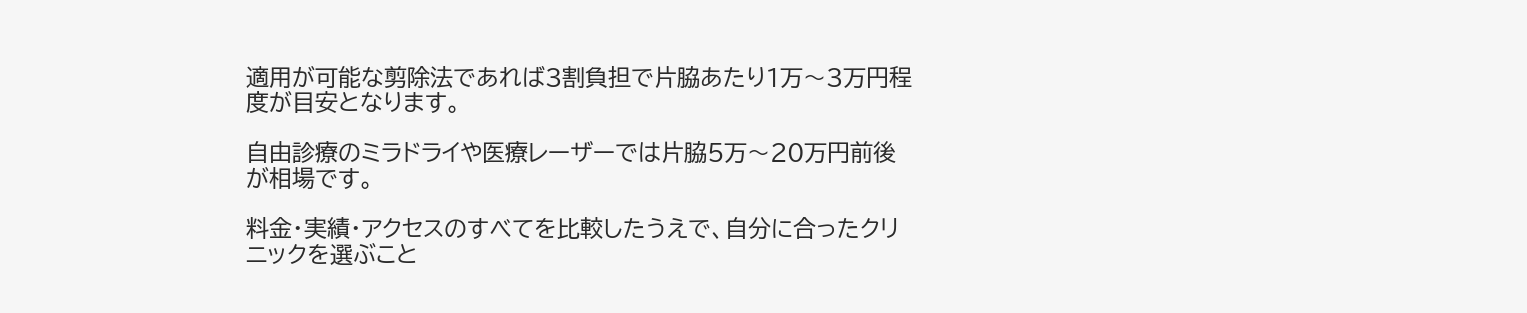適用が可能な剪除法であれば3割負担で片脇あたり1万〜3万円程度が目安となります。

自由診療のミラドライや医療レーザーでは片脇5万〜20万円前後が相場です。

料金・実績・アクセスのすべてを比較したうえで、自分に合ったクリニックを選ぶこと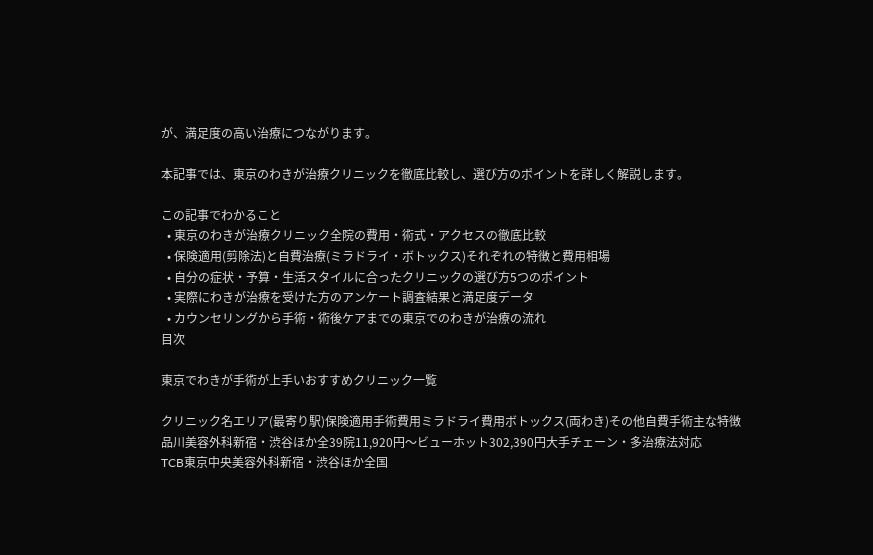が、満足度の高い治療につながります。

本記事では、東京のわきが治療クリニックを徹底比較し、選び方のポイントを詳しく解説します。

この記事でわかること
  • 東京のわきが治療クリニック全院の費用・術式・アクセスの徹底比較
  • 保険適用(剪除法)と自費治療(ミラドライ・ボトックス)それぞれの特徴と費用相場
  • 自分の症状・予算・生活スタイルに合ったクリニックの選び方5つのポイント
  • 実際にわきが治療を受けた方のアンケート調査結果と満足度データ
  • カウンセリングから手術・術後ケアまでの東京でのわきが治療の流れ
目次

東京でわきが手術が上手いおすすめクリニック一覧

クリニック名エリア(最寄り駅)保険適用手術費用ミラドライ費用ボトックス(両わき)その他自費手術主な特徴
品川美容外科新宿・渋谷ほか全39院11,920円〜ビューホット302,390円大手チェーン・多治療法対応
TCB東京中央美容外科新宿・渋谷ほか全国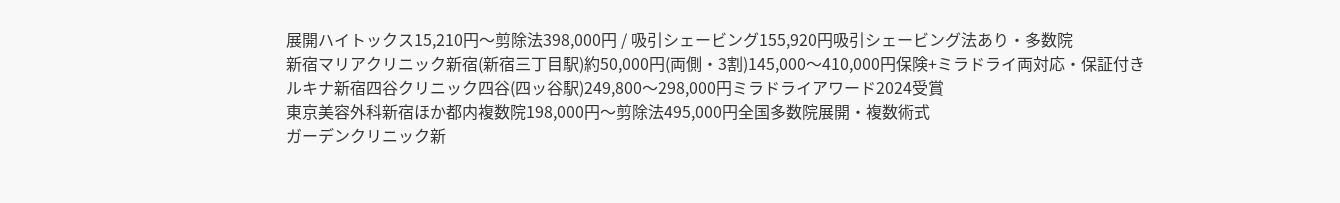展開ハイトックス15,210円〜剪除法398,000円 / 吸引シェービング155,920円吸引シェービング法あり・多数院
新宿マリアクリニック新宿(新宿三丁目駅)約50,000円(両側・3割)145,000〜410,000円保険+ミラドライ両対応・保証付き
ルキナ新宿四谷クリニック四谷(四ッ谷駅)249,800〜298,000円ミラドライアワード2024受賞
東京美容外科新宿ほか都内複数院198,000円〜剪除法495,000円全国多数院展開・複数術式
ガーデンクリニック新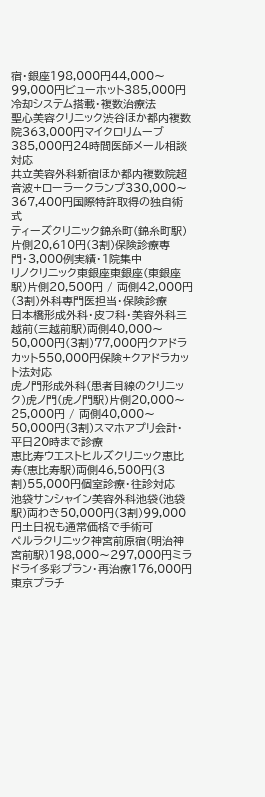宿・銀座198,000円44,000〜99,000円ビューホット385,000円冷却システム搭載・複数治療法
聖心美容クリニック渋谷ほか都内複数院363,000円マイクロリムーブ385,000円24時間医師メール相談対応
共立美容外科新宿ほか都内複数院超音波+ローラークランプ330,000〜367,400円国際特許取得の独自術式
ティーズクリニック錦糸町(錦糸町駅)片側20,610円(3割)保険診療専門・3,000例実績・1院集中
リノクリニック東銀座東銀座(東銀座駅)片側20,500円 / 両側42,000円(3割)外科専門医担当・保険診療
日本橋形成外科・皮フ科・美容外科三越前(三越前駅)両側40,000〜50,000円(3割)77,000円クアドラカット550,000円保険+クアドラカット法対応
虎ノ門形成外科(患者目線のクリニック)虎ノ門(虎ノ門駅)片側20,000〜25,000円 / 両側40,000〜50,000円(3割)スマホアプリ会計・平日20時まで診療
恵比寿ウエストヒルズクリニック恵比寿(恵比寿駅)両側46,500円(3割)55,000円個室診療・往診対応
池袋サンシャイン美容外科池袋(池袋駅)両わき50,000円(3割)99,000円土日祝も通常価格で手術可
ペルラクリニック神宮前原宿(明治神宮前駅)198,000〜297,000円ミラドライ多彩プラン・再治療176,000円
東京プラチ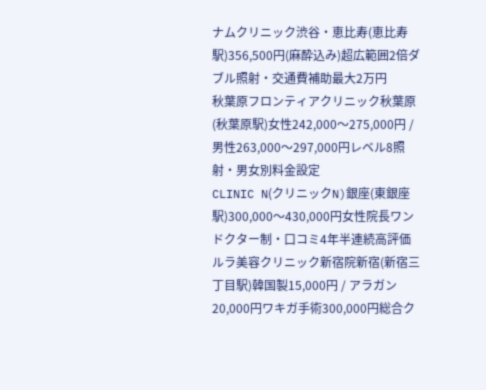ナムクリニック渋谷・恵比寿(恵比寿駅)356,500円(麻酔込み)超広範囲2倍ダブル照射・交通費補助最大2万円
秋葉原フロンティアクリニック秋葉原(秋葉原駅)女性242,000〜275,000円 / 男性263,000〜297,000円レベル8照射・男女別料金設定
CLINIC N(クリニックN)銀座(東銀座駅)300,000〜430,000円女性院長ワンドクター制・口コミ4年半連続高評価
ルラ美容クリニック新宿院新宿(新宿三丁目駅)韓国製15,000円 / アラガン20,000円ワキガ手術300,000円総合ク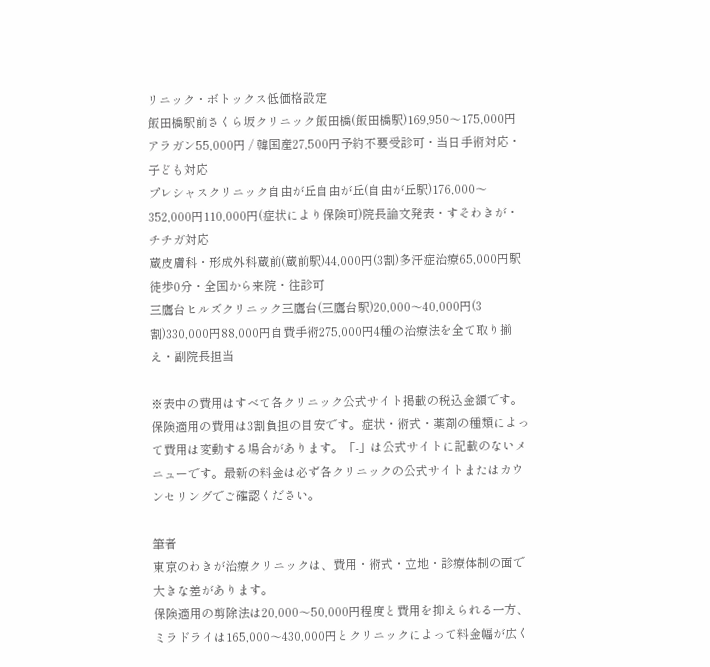リニック・ボトックス低価格設定
飯田橋駅前さくら坂クリニック飯田橋(飯田橋駅)169,950〜175,000円アラガン55,000円 / 韓国産27,500円予約不要受診可・当日手術対応・子ども対応
プレシャスクリニック自由が丘自由が丘(自由が丘駅)176,000〜352,000円110,000円(症状により保険可)院長論文発表・すそわきが・チチガ対応
蔵皮膚科・形成外科蔵前(蔵前駅)44,000円(3割)多汗症治療65,000円駅徒歩0分・全国から来院・往診可
三鷹台ヒルズクリニック三鷹台(三鷹台駅)20,000〜40,000円(3割)330,000円88,000円自費手術275,000円4種の治療法を全て取り揃え・副院長担当

※表中の費用はすべて各クリニック公式サイト掲載の税込金額です。保険適用の費用は3割負担の目安です。症状・術式・薬剤の種類によって費用は変動する場合があります。「-」は公式サイトに記載のないメニューです。最新の料金は必ず各クリニックの公式サイトまたはカウンセリングでご確認ください。

筆者
東京のわきが治療クリニックは、費用・術式・立地・診療体制の面で大きな差があります。
保険適用の剪除法は20,000〜50,000円程度と費用を抑えられる一方、ミラドライは165,000〜430,000円とクリニックによって料金幅が広く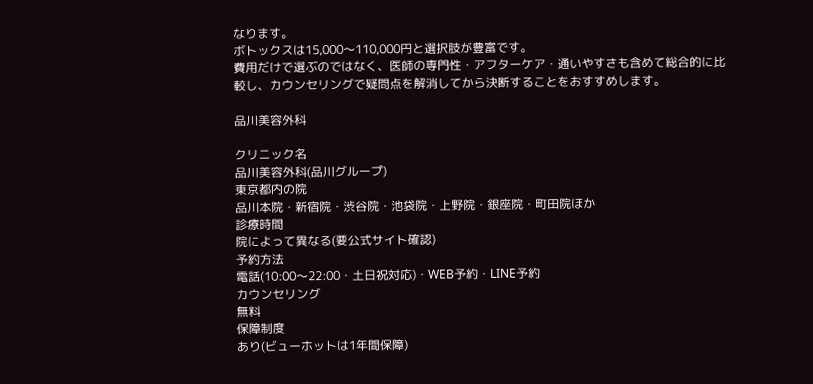なります。
ボトックスは15,000〜110,000円と選択肢が豊富です。
費用だけで選ぶのではなく、医師の専門性・アフターケア・通いやすさも含めて総合的に比較し、カウンセリングで疑問点を解消してから決断することをおすすめします。

品川美容外科

クリニック名
品川美容外科(品川グループ)
東京都内の院
品川本院・新宿院・渋谷院・池袋院・上野院・銀座院・町田院ほか
診療時間
院によって異なる(要公式サイト確認)
予約方法
電話(10:00〜22:00・土日祝対応)・WEB予約・LINE予約
カウンセリング
無料
保障制度
あり(ビューホットは1年間保障)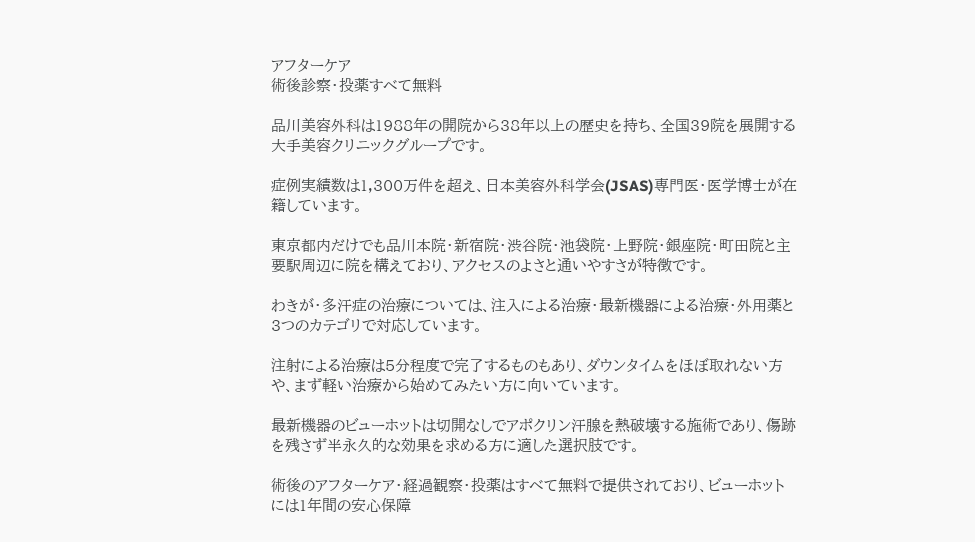アフターケア
術後診察・投薬すべて無料

品川美容外科は1988年の開院から38年以上の歴史を持ち、全国39院を展開する大手美容クリニックグループです。

症例実績数は1,300万件を超え、日本美容外科学会(JSAS)専門医・医学博士が在籍しています。

東京都内だけでも品川本院・新宿院・渋谷院・池袋院・上野院・銀座院・町田院と主要駅周辺に院を構えており、アクセスのよさと通いやすさが特徴です。

わきが・多汗症の治療については、注入による治療・最新機器による治療・外用薬と3つのカテゴリで対応しています。

注射による治療は5分程度で完了するものもあり、ダウンタイムをほぼ取れない方や、まず軽い治療から始めてみたい方に向いています。

最新機器のビューホットは切開なしでアポクリン汗腺を熱破壊する施術であり、傷跡を残さず半永久的な効果を求める方に適した選択肢です。

術後のアフターケア・経過観察・投薬はすべて無料で提供されており、ビューホットには1年間の安心保障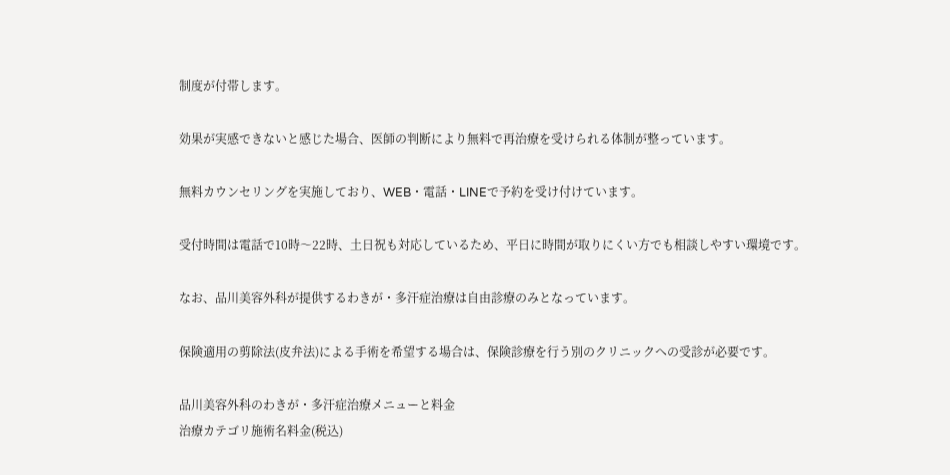制度が付帯します。

効果が実感できないと感じた場合、医師の判断により無料で再治療を受けられる体制が整っています。

無料カウンセリングを実施しており、WEB・電話・LINEで予約を受け付けています。

受付時間は電話で10時〜22時、土日祝も対応しているため、平日に時間が取りにくい方でも相談しやすい環境です。

なお、品川美容外科が提供するわきが・多汗症治療は自由診療のみとなっています。

保険適用の剪除法(皮弁法)による手術を希望する場合は、保険診療を行う別のクリニックへの受診が必要です。

品川美容外科のわきが・多汗症治療メニューと料金
治療カテゴリ施術名料金(税込)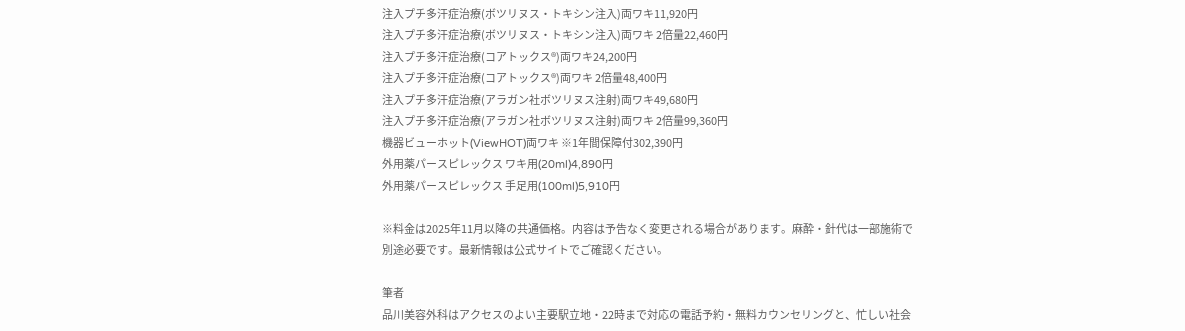注入プチ多汗症治療(ボツリヌス・トキシン注入)両ワキ11,920円
注入プチ多汗症治療(ボツリヌス・トキシン注入)両ワキ 2倍量22,460円
注入プチ多汗症治療(コアトックス®)両ワキ24,200円
注入プチ多汗症治療(コアトックス®)両ワキ 2倍量48,400円
注入プチ多汗症治療(アラガン社ボツリヌス注射)両ワキ49,680円
注入プチ多汗症治療(アラガン社ボツリヌス注射)両ワキ 2倍量99,360円
機器ビューホット(ViewHOT)両ワキ ※1年間保障付302,390円
外用薬パースピレックス ワキ用(20ml)4,890円
外用薬パースピレックス 手足用(100ml)5,910円

※料金は2025年11月以降の共通価格。内容は予告なく変更される場合があります。麻酔・針代は一部施術で別途必要です。最新情報は公式サイトでご確認ください。

筆者
品川美容外科はアクセスのよい主要駅立地・22時まで対応の電話予約・無料カウンセリングと、忙しい社会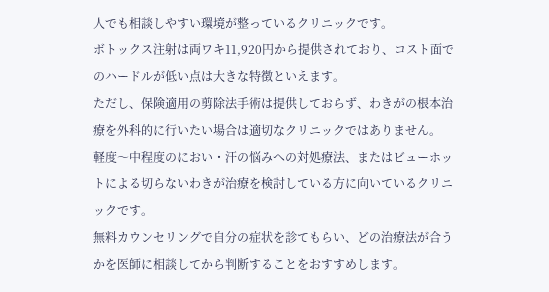人でも相談しやすい環境が整っているクリニックです。
ボトックス注射は両ワキ11,920円から提供されており、コスト面でのハードルが低い点は大きな特徴といえます。
ただし、保険適用の剪除法手術は提供しておらず、わきがの根本治療を外科的に行いたい場合は適切なクリニックではありません。
軽度〜中程度のにおい・汗の悩みへの対処療法、またはビューホットによる切らないわきが治療を検討している方に向いているクリニックです。
無料カウンセリングで自分の症状を診てもらい、どの治療法が合うかを医師に相談してから判断することをおすすめします。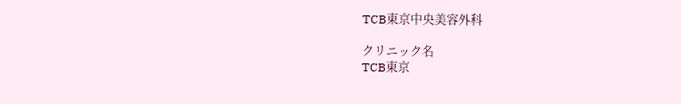TCB東京中央美容外科

クリニック名
TCB東京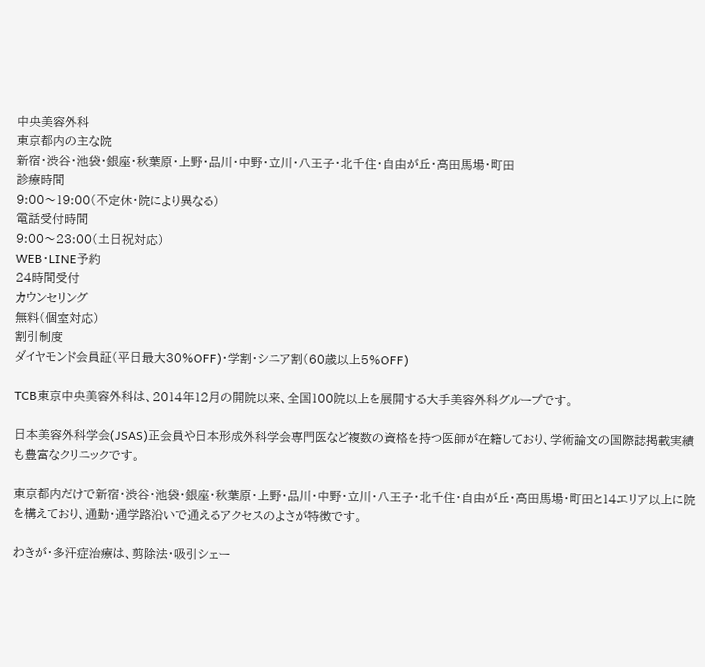中央美容外科
東京都内の主な院
新宿・渋谷・池袋・銀座・秋葉原・上野・品川・中野・立川・八王子・北千住・自由が丘・高田馬場・町田
診療時間
9:00〜19:00(不定休・院により異なる)
電話受付時間
9:00〜23:00(土日祝対応)
WEB・LINE予約
24時間受付
カウンセリング
無料(個室対応)
割引制度
ダイヤモンド会員証(平日最大30%OFF)・学割・シニア割(60歳以上5%OFF)

TCB東京中央美容外科は、2014年12月の開院以来、全国100院以上を展開する大手美容外科グループです。

日本美容外科学会(JSAS)正会員や日本形成外科学会専門医など複数の資格を持つ医師が在籍しており、学術論文の国際誌掲載実績も豊富なクリニックです。

東京都内だけで新宿・渋谷・池袋・銀座・秋葉原・上野・品川・中野・立川・八王子・北千住・自由が丘・高田馬場・町田と14エリア以上に院を構えており、通勤・通学路沿いで通えるアクセスのよさが特徴です。

わきが・多汗症治療は、剪除法・吸引シェー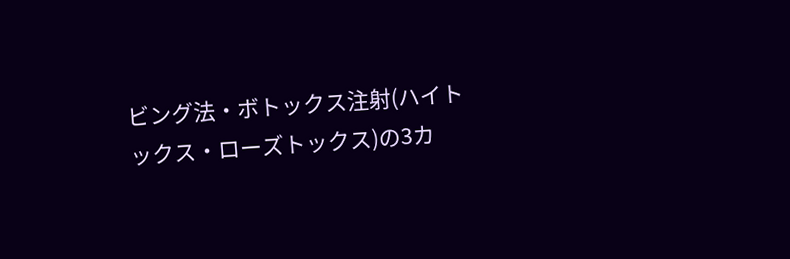ビング法・ボトックス注射(ハイトックス・ローズトックス)の3カ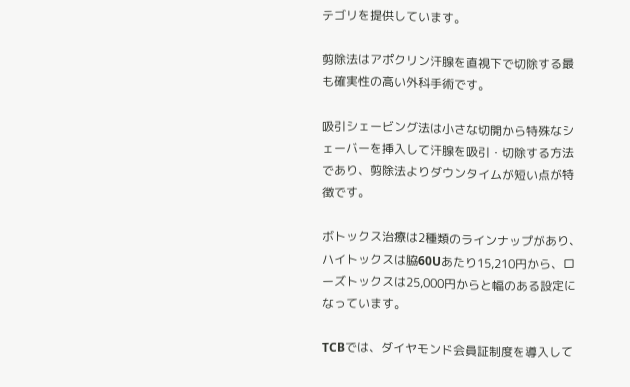テゴリを提供しています。

剪除法はアポクリン汗腺を直視下で切除する最も確実性の高い外科手術です。

吸引シェービング法は小さな切開から特殊なシェーバーを挿入して汗腺を吸引・切除する方法であり、剪除法よりダウンタイムが短い点が特徴です。

ボトックス治療は2種類のラインナップがあり、ハイトックスは脇60Uあたり15,210円から、ローズトックスは25,000円からと幅のある設定になっています。

TCBでは、ダイヤモンド会員証制度を導入して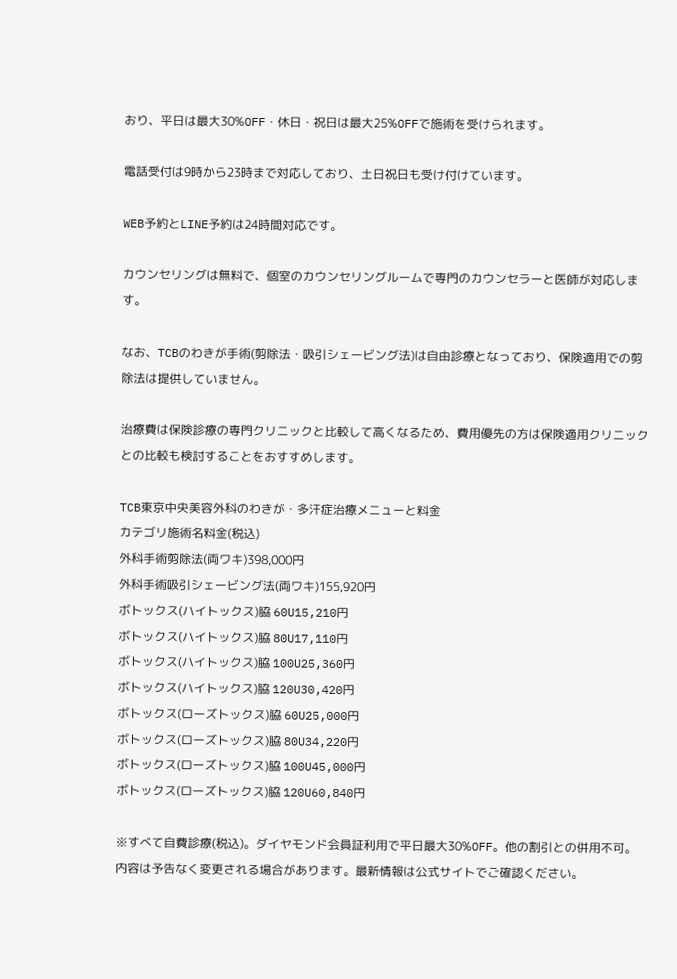おり、平日は最大30%OFF・休日・祝日は最大25%OFFで施術を受けられます。

電話受付は9時から23時まで対応しており、土日祝日も受け付けています。

WEB予約とLINE予約は24時間対応です。

カウンセリングは無料で、個室のカウンセリングルームで専門のカウンセラーと医師が対応します。

なお、TCBのわきが手術(剪除法・吸引シェービング法)は自由診療となっており、保険適用での剪除法は提供していません。

治療費は保険診療の専門クリニックと比較して高くなるため、費用優先の方は保険適用クリニックとの比較も検討することをおすすめします。

TCB東京中央美容外科のわきが・多汗症治療メニューと料金
カテゴリ施術名料金(税込)
外科手術剪除法(両ワキ)398,000円
外科手術吸引シェービング法(両ワキ)155,920円
ボトックス(ハイトックス)脇 60U15,210円
ボトックス(ハイトックス)脇 80U17,110円
ボトックス(ハイトックス)脇 100U25,360円
ボトックス(ハイトックス)脇 120U30,420円
ボトックス(ローズトックス)脇 60U25,000円
ボトックス(ローズトックス)脇 80U34,220円
ボトックス(ローズトックス)脇 100U45,000円
ボトックス(ローズトックス)脇 120U60,840円

※すべて自費診療(税込)。ダイヤモンド会員証利用で平日最大30%OFF。他の割引との併用不可。内容は予告なく変更される場合があります。最新情報は公式サイトでご確認ください。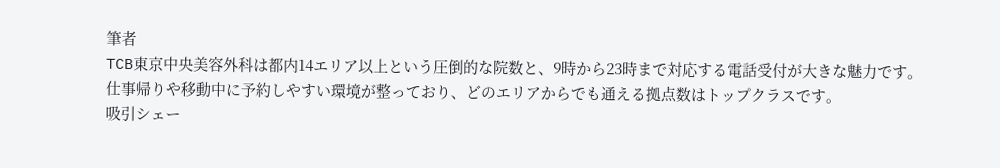筆者
TCB東京中央美容外科は都内14エリア以上という圧倒的な院数と、9時から23時まで対応する電話受付が大きな魅力です。
仕事帰りや移動中に予約しやすい環境が整っており、どのエリアからでも通える拠点数はトップクラスです。
吸引シェー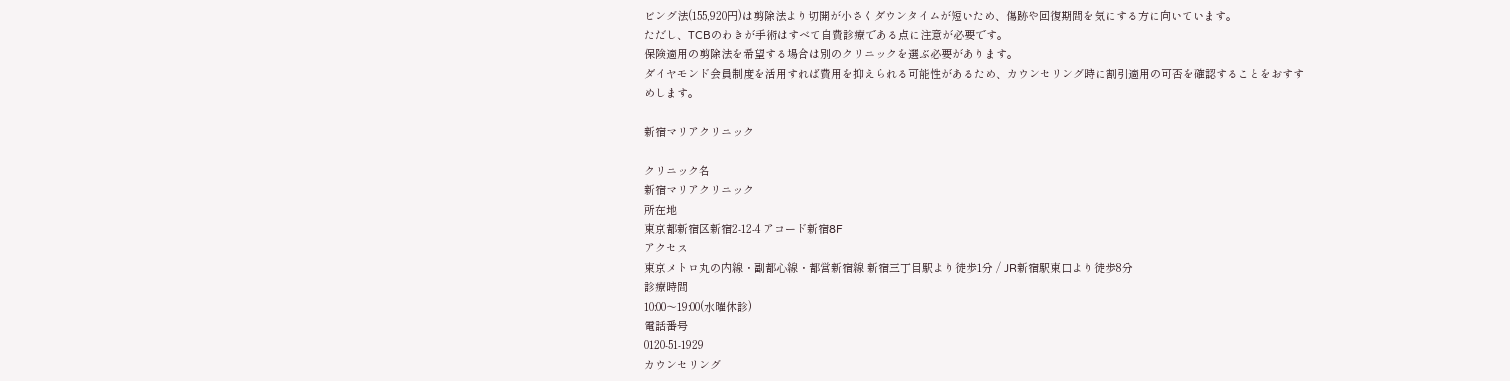ビング法(155,920円)は剪除法より切開が小さくダウンタイムが短いため、傷跡や回復期間を気にする方に向いています。
ただし、TCBのわきが手術はすべて自費診療である点に注意が必要です。
保険適用の剪除法を希望する場合は別のクリニックを選ぶ必要があります。
ダイヤモンド会員制度を活用すれば費用を抑えられる可能性があるため、カウンセリング時に割引適用の可否を確認することをおすすめします。

新宿マリアクリニック

クリニック名
新宿マリアクリニック
所在地
東京都新宿区新宿2-12-4 アコード新宿8F
アクセス
東京メトロ丸の内線・副都心線・都営新宿線 新宿三丁目駅より徒歩1分 / JR新宿駅東口より徒歩8分
診療時間
10:00〜19:00(水曜休診)
電話番号
0120-51-1929
カウンセリング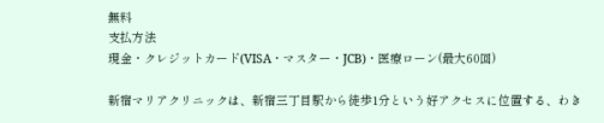無料
支払方法
現金・クレジットカード(VISA・マスター・JCB)・医療ローン(最大60回)

新宿マリアクリニックは、新宿三丁目駅から徒歩1分という好アクセスに位置する、わき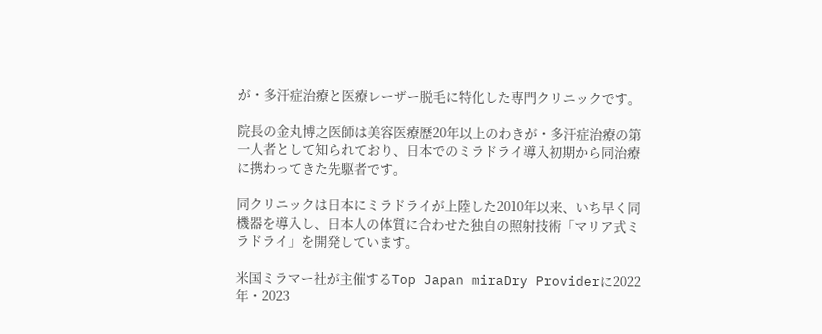が・多汗症治療と医療レーザー脱毛に特化した専門クリニックです。

院長の金丸博之医師は美容医療歴20年以上のわきが・多汗症治療の第一人者として知られており、日本でのミラドライ導入初期から同治療に携わってきた先駆者です。

同クリニックは日本にミラドライが上陸した2010年以来、いち早く同機器を導入し、日本人の体質に合わせた独自の照射技術「マリア式ミラドライ」を開発しています。

米国ミラマー社が主催するTop Japan miraDry Providerに2022年・2023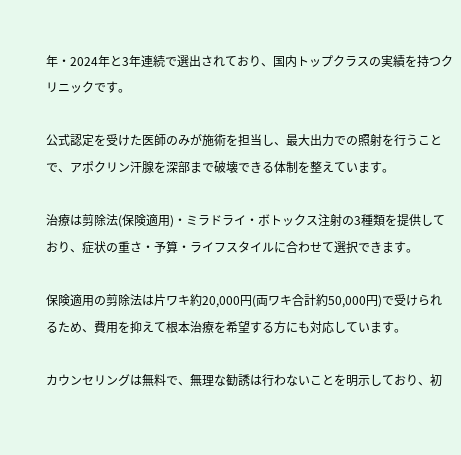年・2024年と3年連続で選出されており、国内トップクラスの実績を持つクリニックです。

公式認定を受けた医師のみが施術を担当し、最大出力での照射を行うことで、アポクリン汗腺を深部まで破壊できる体制を整えています。

治療は剪除法(保険適用)・ミラドライ・ボトックス注射の3種類を提供しており、症状の重さ・予算・ライフスタイルに合わせて選択できます。

保険適用の剪除法は片ワキ約20,000円(両ワキ合計約50,000円)で受けられるため、費用を抑えて根本治療を希望する方にも対応しています。

カウンセリングは無料で、無理な勧誘は行わないことを明示しており、初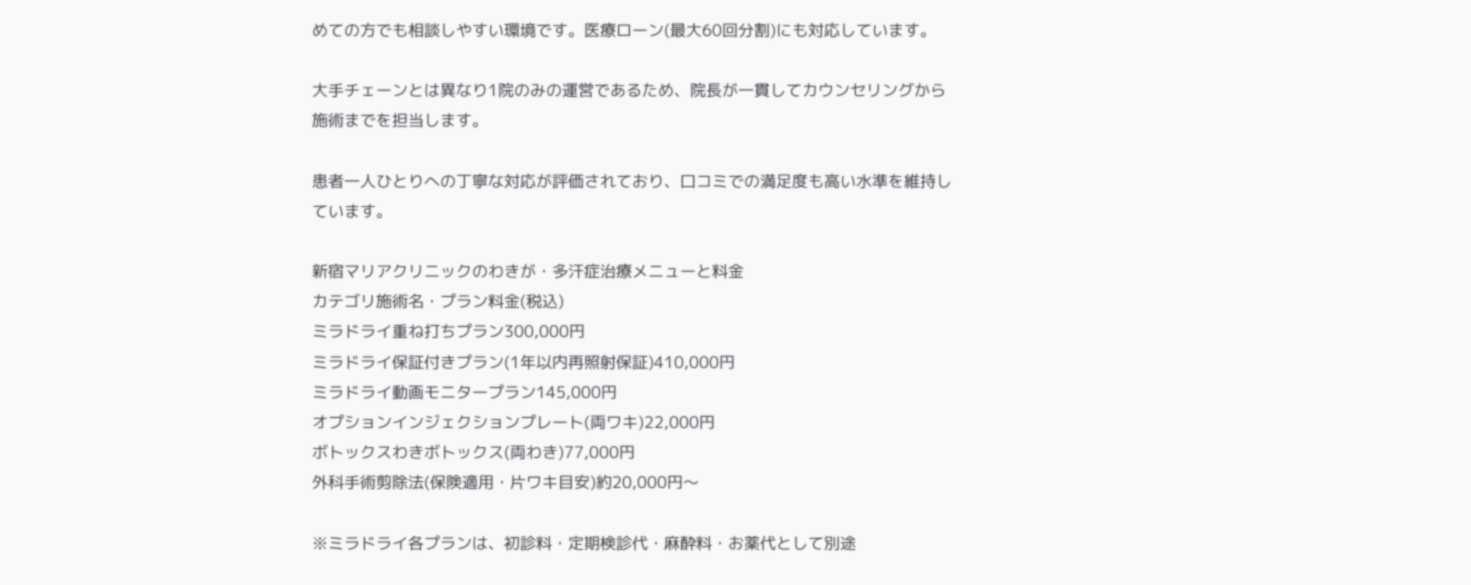めての方でも相談しやすい環境です。医療ローン(最大60回分割)にも対応しています。

大手チェーンとは異なり1院のみの運営であるため、院長が一貫してカウンセリングから施術までを担当します。

患者一人ひとりへの丁寧な対応が評価されており、口コミでの満足度も高い水準を維持しています。

新宿マリアクリニックのわきが・多汗症治療メニューと料金
カテゴリ施術名・プラン料金(税込)
ミラドライ重ね打ちプラン300,000円
ミラドライ保証付きプラン(1年以内再照射保証)410,000円
ミラドライ動画モニタープラン145,000円
オプションインジェクションプレート(両ワキ)22,000円
ボトックスわきボトックス(両わき)77,000円
外科手術剪除法(保険適用・片ワキ目安)約20,000円〜

※ミラドライ各プランは、初診料・定期検診代・麻酔料・お薬代として別途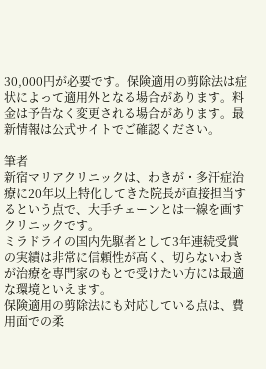30,000円が必要です。保険適用の剪除法は症状によって適用外となる場合があります。料金は予告なく変更される場合があります。最新情報は公式サイトでご確認ください。

筆者
新宿マリアクリニックは、わきが・多汗症治療に20年以上特化してきた院長が直接担当するという点で、大手チェーンとは一線を画すクリニックです。
ミラドライの国内先駆者として3年連続受賞の実績は非常に信頼性が高く、切らないわきが治療を専門家のもとで受けたい方には最適な環境といえます。
保険適用の剪除法にも対応している点は、費用面での柔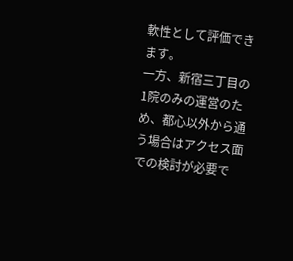軟性として評価できます。
一方、新宿三丁目の1院のみの運営のため、都心以外から通う場合はアクセス面での検討が必要で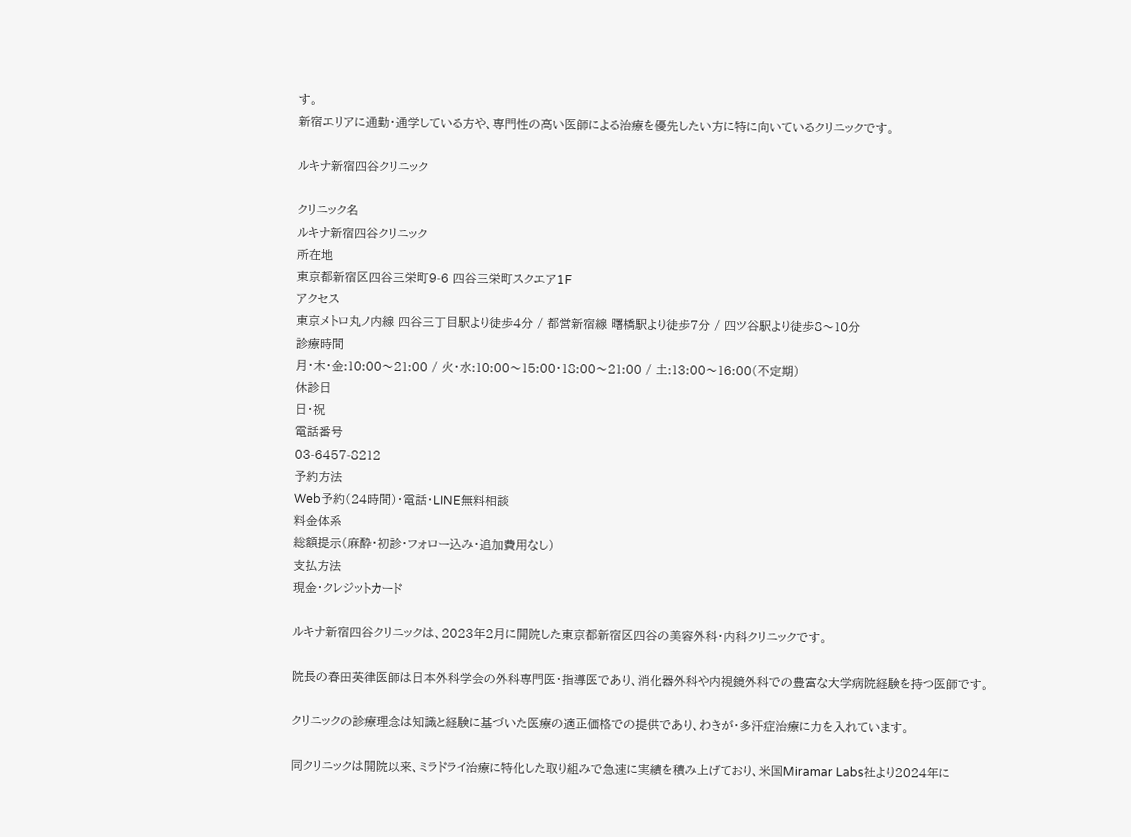す。
新宿エリアに通勤・通学している方や、専門性の高い医師による治療を優先したい方に特に向いているクリニックです。

ルキナ新宿四谷クリニック

クリニック名
ルキナ新宿四谷クリニック
所在地
東京都新宿区四谷三栄町9-6 四谷三栄町スクエア1F
アクセス
東京メトロ丸ノ内線 四谷三丁目駅より徒歩4分 / 都営新宿線 曙橋駅より徒歩7分 / 四ツ谷駅より徒歩8〜10分
診療時間
月・木・金:10:00〜21:00 / 火・水:10:00〜15:00・18:00〜21:00 / 土:13:00〜16:00(不定期)
休診日
日・祝
電話番号
03-6457-8212
予約方法
Web予約(24時間)・電話・LINE無料相談
料金体系
総額提示(麻酔・初診・フォロー込み・追加費用なし)
支払方法
現金・クレジットカード

ルキナ新宿四谷クリニックは、2023年2月に開院した東京都新宿区四谷の美容外科・内科クリニックです。

院長の春田英律医師は日本外科学会の外科専門医・指導医であり、消化器外科や内視鏡外科での豊富な大学病院経験を持つ医師です。

クリニックの診療理念は知識と経験に基づいた医療の適正価格での提供であり、わきが・多汗症治療に力を入れています。

同クリニックは開院以来、ミラドライ治療に特化した取り組みで急速に実績を積み上げており、米国Miramar Labs社より2024年に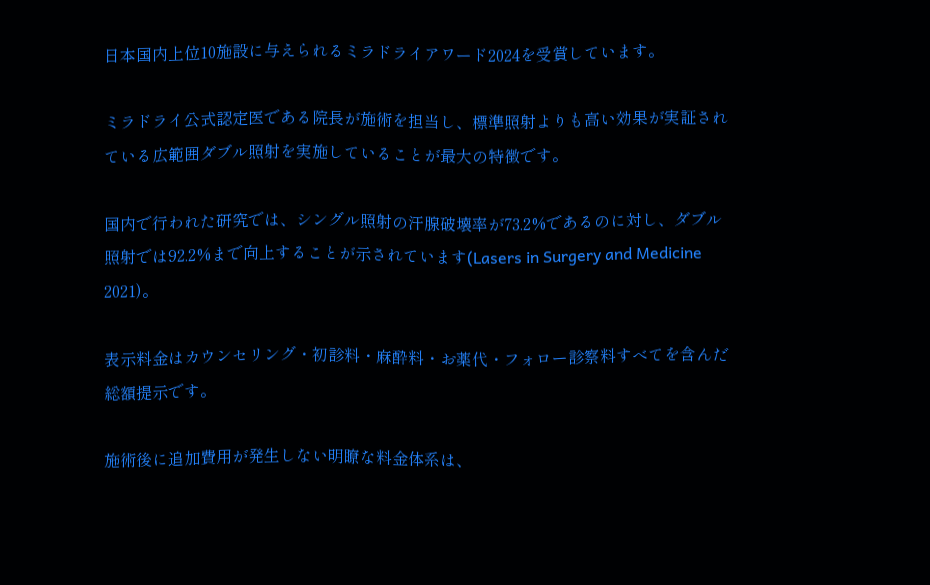日本国内上位10施設に与えられるミラドライアワード2024を受賞しています。

ミラドライ公式認定医である院長が施術を担当し、標準照射よりも高い効果が実証されている広範囲ダブル照射を実施していることが最大の特徴です。

国内で行われた研究では、シングル照射の汗腺破壊率が73.2%であるのに対し、ダブル照射では92.2%まで向上することが示されています(Lasers in Surgery and Medicine 2021)。

表示料金はカウンセリング・初診料・麻酔料・お薬代・フォロー診察料すべてを含んだ総額提示です。

施術後に追加費用が発生しない明瞭な料金体系は、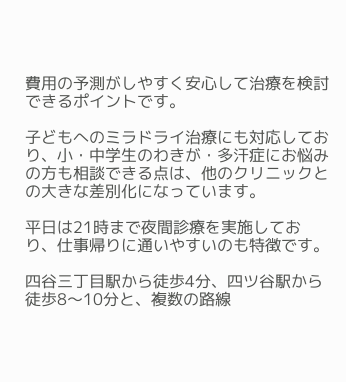費用の予測がしやすく安心して治療を検討できるポイントです。

子どもへのミラドライ治療にも対応しており、小・中学生のわきが・多汗症にお悩みの方も相談できる点は、他のクリニックとの大きな差別化になっています。

平日は21時まで夜間診療を実施しており、仕事帰りに通いやすいのも特徴です。

四谷三丁目駅から徒歩4分、四ツ谷駅から徒歩8〜10分と、複数の路線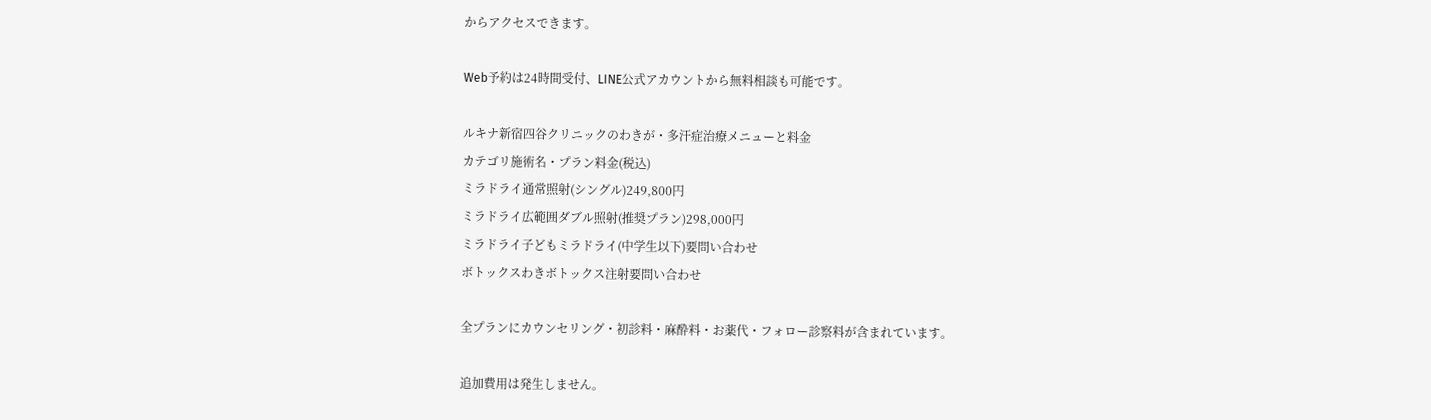からアクセスできます。

Web予約は24時間受付、LINE公式アカウントから無料相談も可能です。

ルキナ新宿四谷クリニックのわきが・多汗症治療メニューと料金
カテゴリ施術名・プラン料金(税込)
ミラドライ通常照射(シングル)249,800円
ミラドライ広範囲ダブル照射(推奨プラン)298,000円
ミラドライ子どもミラドライ(中学生以下)要問い合わせ
ボトックスわきボトックス注射要問い合わせ

全プランにカウンセリング・初診料・麻酔料・お薬代・フォロー診察料が含まれています。

追加費用は発生しません。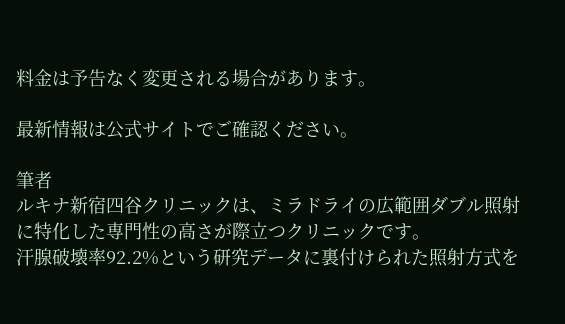料金は予告なく変更される場合があります。

最新情報は公式サイトでご確認ください。

筆者
ルキナ新宿四谷クリニックは、ミラドライの広範囲ダブル照射に特化した専門性の高さが際立つクリニックです。
汗腺破壊率92.2%という研究データに裏付けられた照射方式を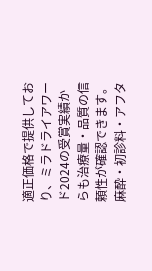適正価格で提供しており、ミラドライアワード2024の受賞実績からも治療量・品質の信頼性が確認できます。
麻酔・初診料・アフタ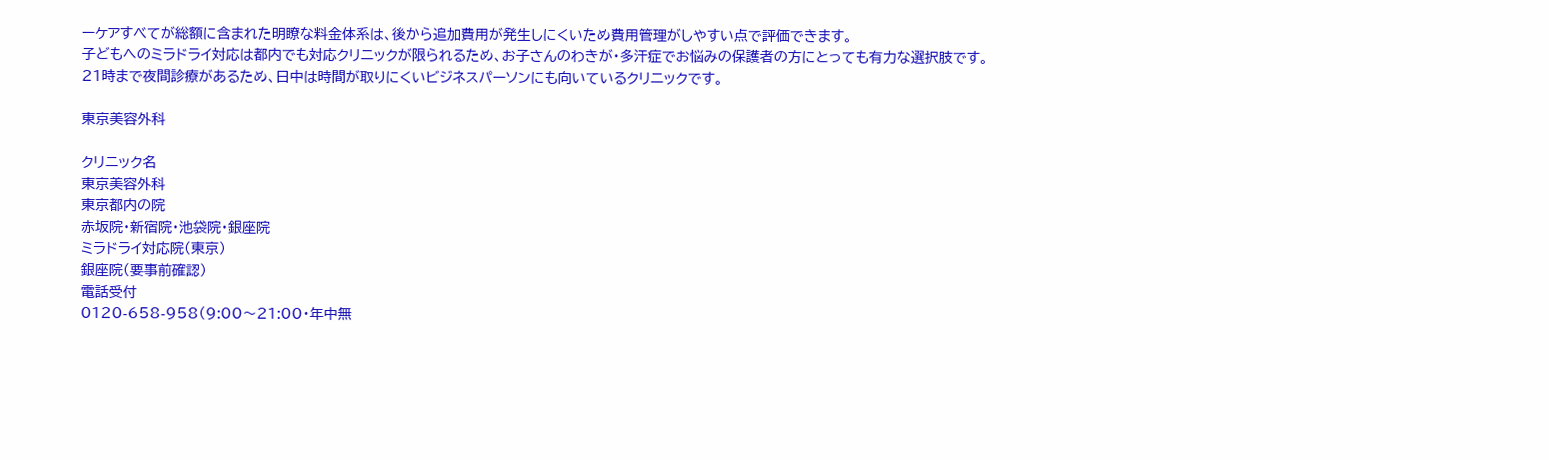ーケアすべてが総額に含まれた明瞭な料金体系は、後から追加費用が発生しにくいため費用管理がしやすい点で評価できます。
子どもへのミラドライ対応は都内でも対応クリニックが限られるため、お子さんのわきが・多汗症でお悩みの保護者の方にとっても有力な選択肢です。
21時まで夜間診療があるため、日中は時間が取りにくいビジネスパーソンにも向いているクリニックです。

東京美容外科

クリニック名
東京美容外科
東京都内の院
赤坂院・新宿院・池袋院・銀座院
ミラドライ対応院(東京)
銀座院(要事前確認)
電話受付
0120-658-958(9:00〜21:00・年中無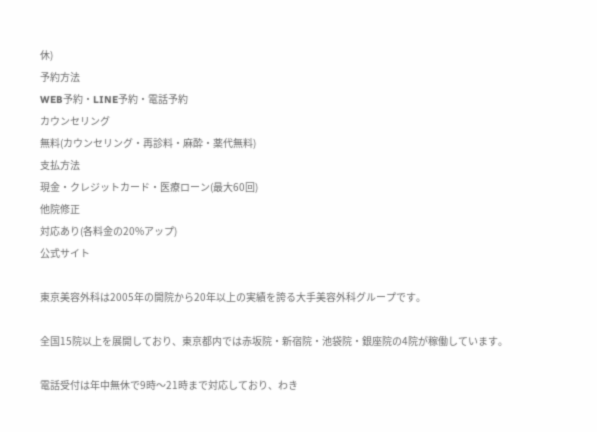休)
予約方法
WEB予約・LINE予約・電話予約
カウンセリング
無料(カウンセリング・再診料・麻酔・薬代無料)
支払方法
現金・クレジットカード・医療ローン(最大60回)
他院修正
対応あり(各料金の20%アップ)
公式サイト

東京美容外科は2005年の開院から20年以上の実績を誇る大手美容外科グループです。

全国15院以上を展開しており、東京都内では赤坂院・新宿院・池袋院・銀座院の4院が稼働しています。

電話受付は年中無休で9時〜21時まで対応しており、わき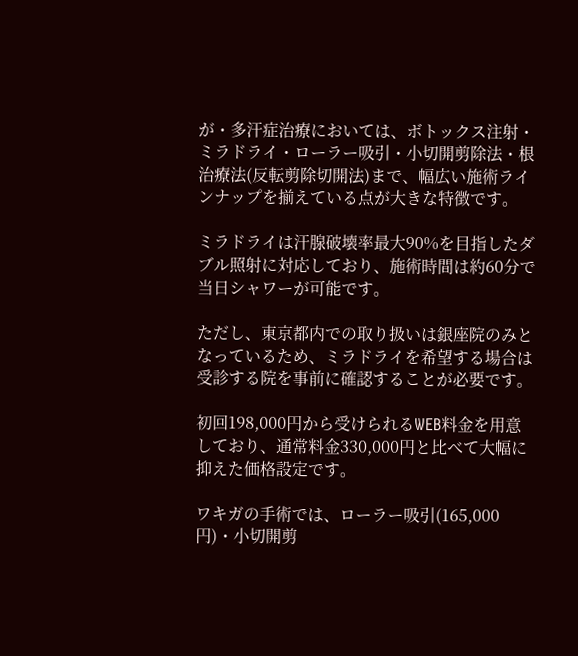が・多汗症治療においては、ボトックス注射・ミラドライ・ローラー吸引・小切開剪除法・根治療法(反転剪除切開法)まで、幅広い施術ラインナップを揃えている点が大きな特徴です。

ミラドライは汗腺破壊率最大90%を目指したダブル照射に対応しており、施術時間は約60分で当日シャワーが可能です。

ただし、東京都内での取り扱いは銀座院のみとなっているため、ミラドライを希望する場合は受診する院を事前に確認することが必要です。

初回198,000円から受けられるWEB料金を用意しており、通常料金330,000円と比べて大幅に抑えた価格設定です。

ワキガの手術では、ローラー吸引(165,000円)・小切開剪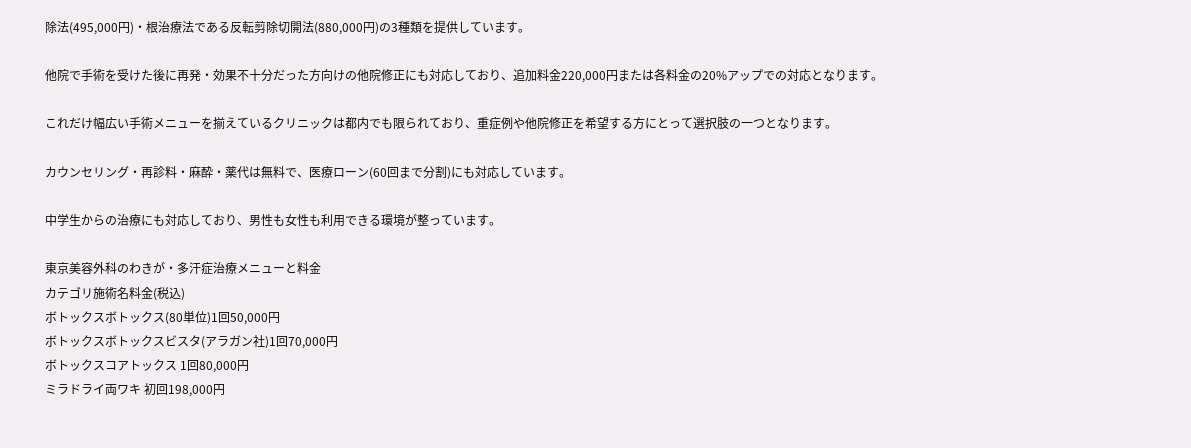除法(495,000円)・根治療法である反転剪除切開法(880,000円)の3種類を提供しています。

他院で手術を受けた後に再発・効果不十分だった方向けの他院修正にも対応しており、追加料金220,000円または各料金の20%アップでの対応となります。

これだけ幅広い手術メニューを揃えているクリニックは都内でも限られており、重症例や他院修正を希望する方にとって選択肢の一つとなります。

カウンセリング・再診料・麻酔・薬代は無料で、医療ローン(60回まで分割)にも対応しています。

中学生からの治療にも対応しており、男性も女性も利用できる環境が整っています。

東京美容外科のわきが・多汗症治療メニューと料金
カテゴリ施術名料金(税込)
ボトックスボトックス(80単位)1回50,000円
ボトックスボトックスビスタ(アラガン社)1回70,000円
ボトックスコアトックス 1回80,000円
ミラドライ両ワキ 初回198,000円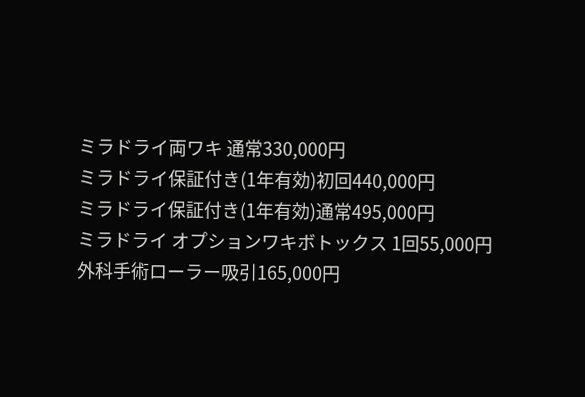ミラドライ両ワキ 通常330,000円
ミラドライ保証付き(1年有効)初回440,000円
ミラドライ保証付き(1年有効)通常495,000円
ミラドライ オプションワキボトックス 1回55,000円
外科手術ローラー吸引165,000円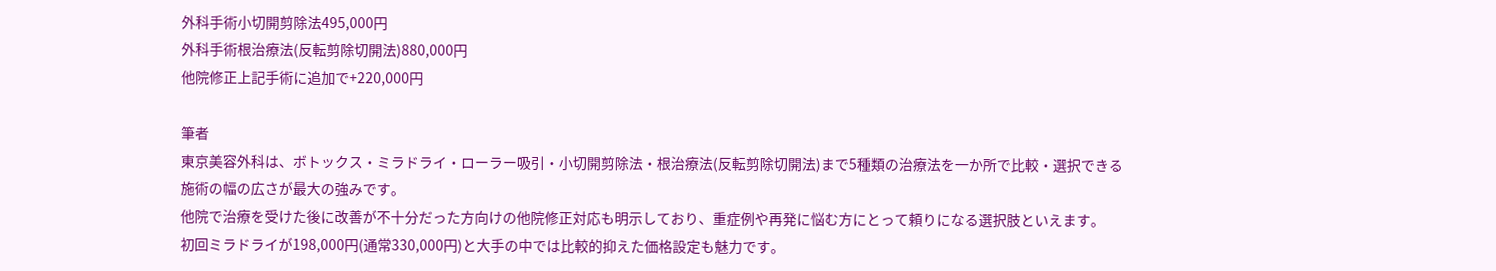外科手術小切開剪除法495,000円
外科手術根治療法(反転剪除切開法)880,000円
他院修正上記手術に追加で+220,000円

筆者
東京美容外科は、ボトックス・ミラドライ・ローラー吸引・小切開剪除法・根治療法(反転剪除切開法)まで5種類の治療法を一か所で比較・選択できる施術の幅の広さが最大の強みです。
他院で治療を受けた後に改善が不十分だった方向けの他院修正対応も明示しており、重症例や再発に悩む方にとって頼りになる選択肢といえます。
初回ミラドライが198,000円(通常330,000円)と大手の中では比較的抑えた価格設定も魅力です。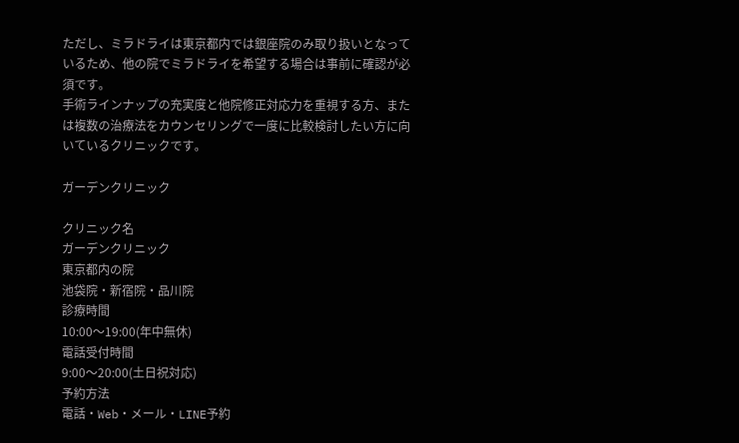ただし、ミラドライは東京都内では銀座院のみ取り扱いとなっているため、他の院でミラドライを希望する場合は事前に確認が必須です。
手術ラインナップの充実度と他院修正対応力を重視する方、または複数の治療法をカウンセリングで一度に比較検討したい方に向いているクリニックです。

ガーデンクリニック

クリニック名
ガーデンクリニック
東京都内の院
池袋院・新宿院・品川院
診療時間
10:00〜19:00(年中無休)
電話受付時間
9:00〜20:00(土日祝対応)
予約方法
電話・Web・メール・LINE予約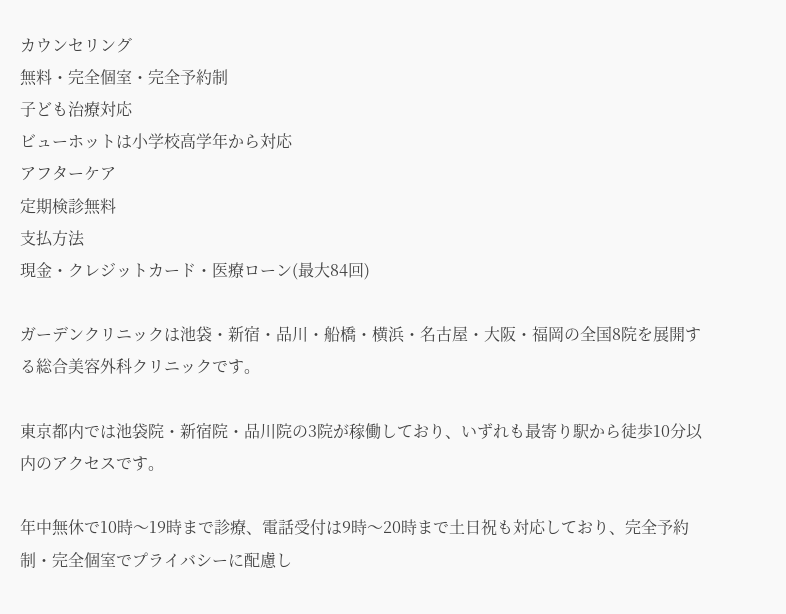カウンセリング
無料・完全個室・完全予約制
子ども治療対応
ビューホットは小学校高学年から対応
アフターケア
定期検診無料
支払方法
現金・クレジットカード・医療ローン(最大84回)

ガーデンクリニックは池袋・新宿・品川・船橋・横浜・名古屋・大阪・福岡の全国8院を展開する総合美容外科クリニックです。

東京都内では池袋院・新宿院・品川院の3院が稼働しており、いずれも最寄り駅から徒歩10分以内のアクセスです。

年中無休で10時〜19時まで診療、電話受付は9時〜20時まで土日祝も対応しており、完全予約制・完全個室でプライバシーに配慮し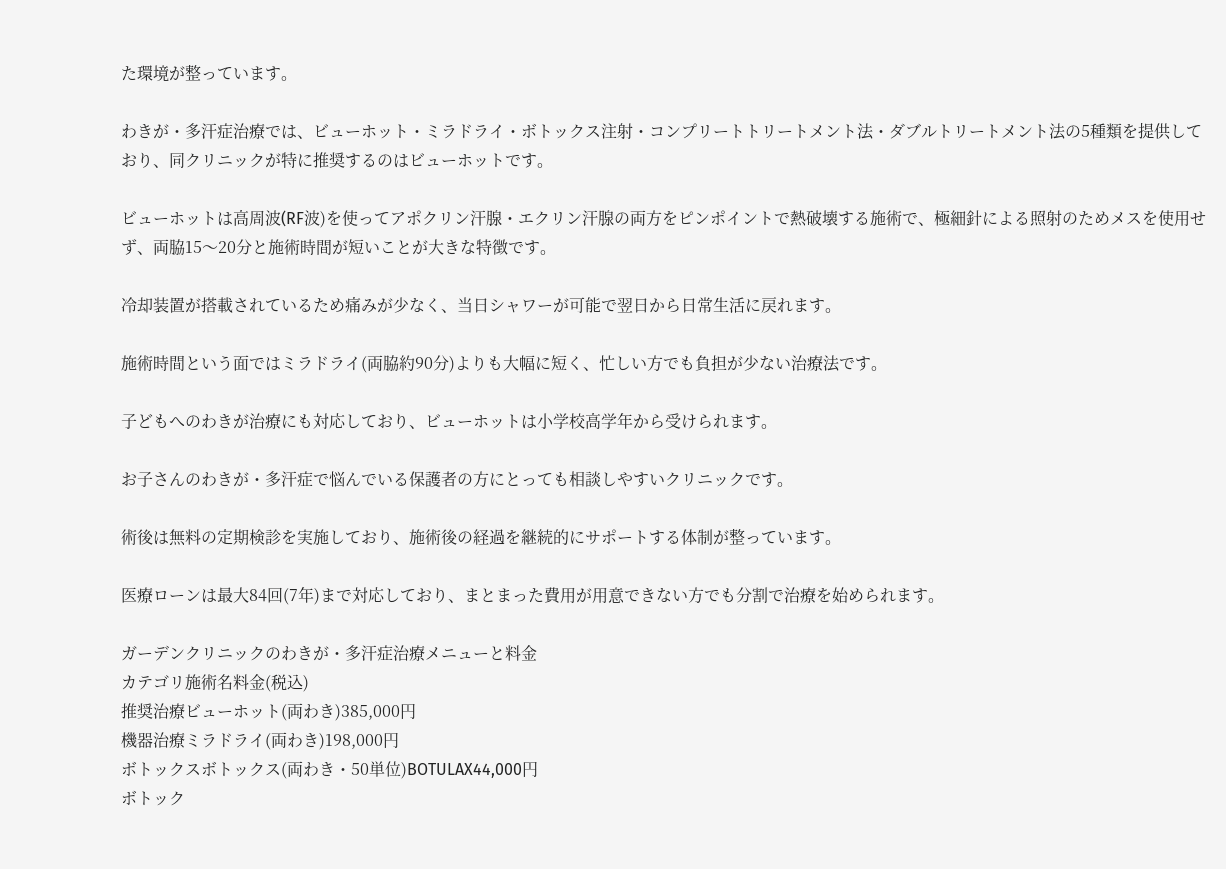た環境が整っています。

わきが・多汗症治療では、ビューホット・ミラドライ・ボトックス注射・コンプリートトリートメント法・ダブルトリートメント法の5種類を提供しており、同クリニックが特に推奨するのはビューホットです。

ビューホットは高周波(RF波)を使ってアポクリン汗腺・エクリン汗腺の両方をピンポイントで熱破壊する施術で、極細針による照射のためメスを使用せず、両脇15〜20分と施術時間が短いことが大きな特徴です。

冷却装置が搭載されているため痛みが少なく、当日シャワーが可能で翌日から日常生活に戻れます。

施術時間という面ではミラドライ(両脇約90分)よりも大幅に短く、忙しい方でも負担が少ない治療法です。

子どもへのわきが治療にも対応しており、ビューホットは小学校高学年から受けられます。

お子さんのわきが・多汗症で悩んでいる保護者の方にとっても相談しやすいクリニックです。

術後は無料の定期検診を実施しており、施術後の経過を継続的にサポートする体制が整っています。

医療ローンは最大84回(7年)まで対応しており、まとまった費用が用意できない方でも分割で治療を始められます。

ガーデンクリニックのわきが・多汗症治療メニューと料金
カテゴリ施術名料金(税込)
推奨治療ビューホット(両わき)385,000円
機器治療ミラドライ(両わき)198,000円
ボトックスボトックス(両わき・50単位)BOTULAX44,000円
ボトック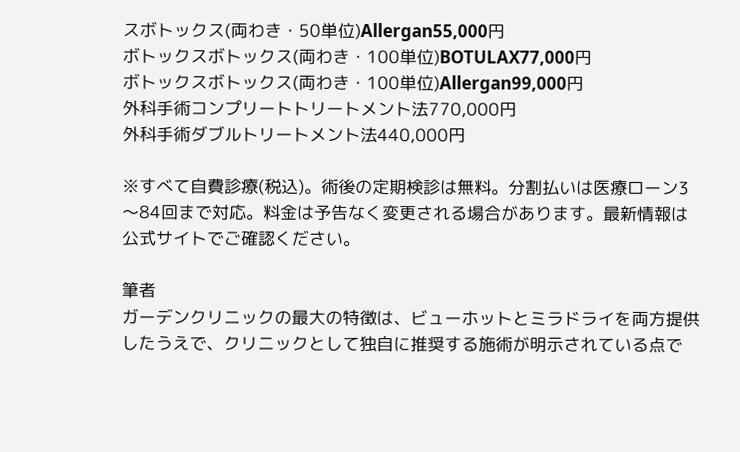スボトックス(両わき・50単位)Allergan55,000円
ボトックスボトックス(両わき・100単位)BOTULAX77,000円
ボトックスボトックス(両わき・100単位)Allergan99,000円
外科手術コンプリートトリートメント法770,000円
外科手術ダブルトリートメント法440,000円

※すべて自費診療(税込)。術後の定期検診は無料。分割払いは医療ローン3〜84回まで対応。料金は予告なく変更される場合があります。最新情報は公式サイトでご確認ください。

筆者
ガーデンクリニックの最大の特徴は、ビューホットとミラドライを両方提供したうえで、クリニックとして独自に推奨する施術が明示されている点で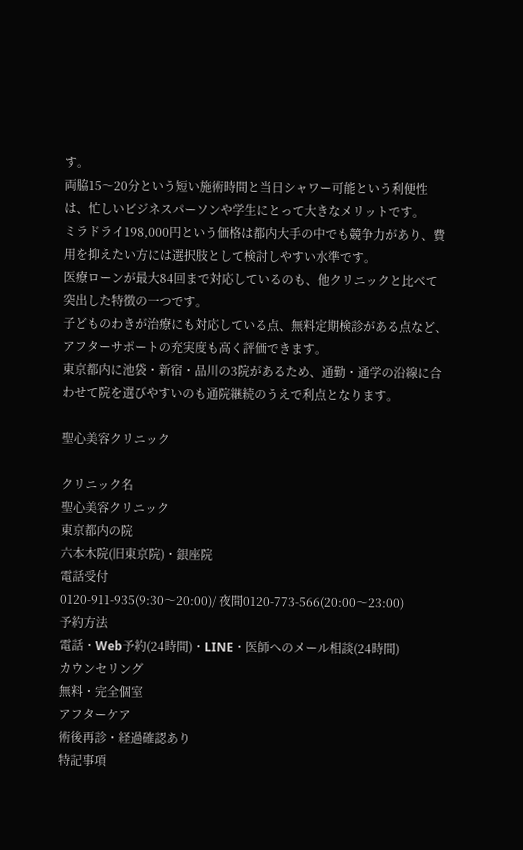す。
両脇15〜20分という短い施術時間と当日シャワー可能という利便性は、忙しいビジネスパーソンや学生にとって大きなメリットです。
ミラドライ198,000円という価格は都内大手の中でも競争力があり、費用を抑えたい方には選択肢として検討しやすい水準です。
医療ローンが最大84回まで対応しているのも、他クリニックと比べて突出した特徴の一つです。
子どものわきが治療にも対応している点、無料定期検診がある点など、アフターサポートの充実度も高く評価できます。
東京都内に池袋・新宿・品川の3院があるため、通勤・通学の沿線に合わせて院を選びやすいのも通院継続のうえで利点となります。

聖心美容クリニック

クリニック名
聖心美容クリニック
東京都内の院
六本木院(旧東京院)・銀座院
電話受付
0120-911-935(9:30〜20:00)/ 夜間0120-773-566(20:00〜23:00)
予約方法
電話・Web予約(24時間)・LINE・医師へのメール相談(24時間)
カウンセリング
無料・完全個室
アフターケア
術後再診・経過確認あり
特記事項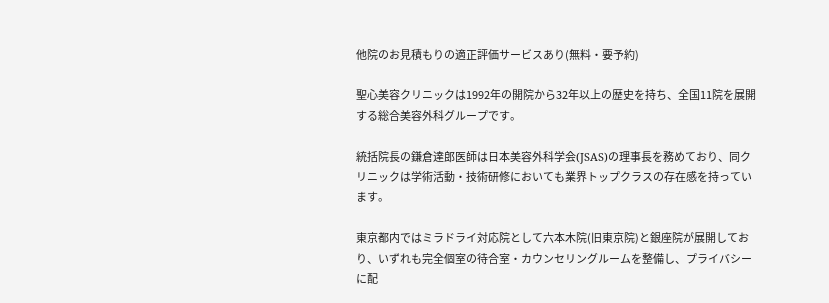他院のお見積もりの適正評価サービスあり(無料・要予約)

聖心美容クリニックは1992年の開院から32年以上の歴史を持ち、全国11院を展開する総合美容外科グループです。

統括院長の鎌倉達郎医師は日本美容外科学会(JSAS)の理事長を務めており、同クリニックは学術活動・技術研修においても業界トップクラスの存在感を持っています。

東京都内ではミラドライ対応院として六本木院(旧東京院)と銀座院が展開しており、いずれも完全個室の待合室・カウンセリングルームを整備し、プライバシーに配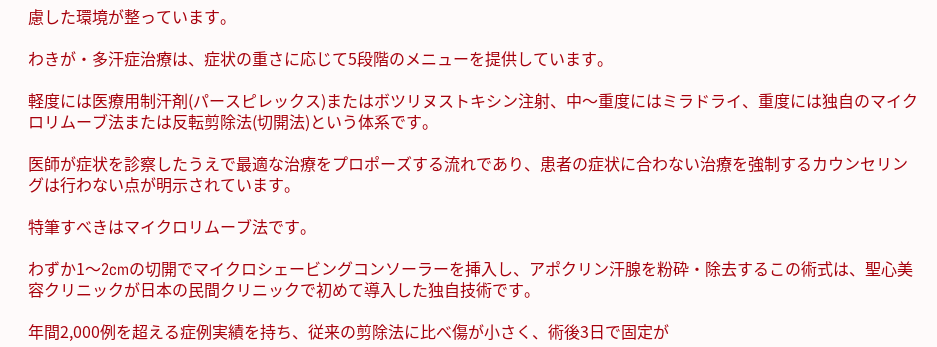慮した環境が整っています。

わきが・多汗症治療は、症状の重さに応じて5段階のメニューを提供しています。

軽度には医療用制汗剤(パースピレックス)またはボツリヌストキシン注射、中〜重度にはミラドライ、重度には独自のマイクロリムーブ法または反転剪除法(切開法)という体系です。

医師が症状を診察したうえで最適な治療をプロポーズする流れであり、患者の症状に合わない治療を強制するカウンセリングは行わない点が明示されています。

特筆すべきはマイクロリムーブ法です。

わずか1〜2cmの切開でマイクロシェービングコンソーラーを挿入し、アポクリン汗腺を粉砕・除去するこの術式は、聖心美容クリニックが日本の民間クリニックで初めて導入した独自技術です。

年間2,000例を超える症例実績を持ち、従来の剪除法に比べ傷が小さく、術後3日で固定が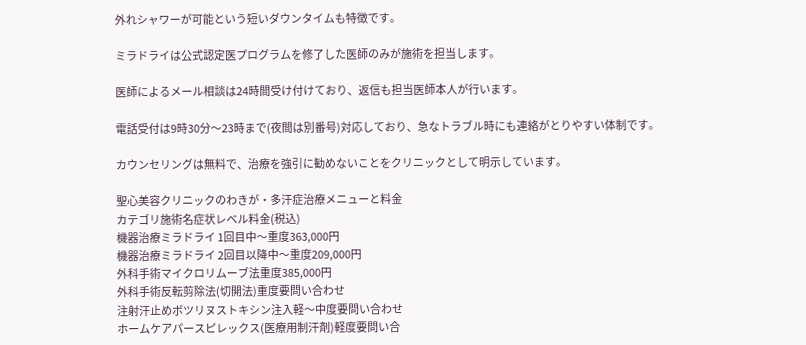外れシャワーが可能という短いダウンタイムも特徴です。

ミラドライは公式認定医プログラムを修了した医師のみが施術を担当します。

医師によるメール相談は24時間受け付けており、返信も担当医師本人が行います。

電話受付は9時30分〜23時まで(夜間は別番号)対応しており、急なトラブル時にも連絡がとりやすい体制です。

カウンセリングは無料で、治療を強引に勧めないことをクリニックとして明示しています。

聖心美容クリニックのわきが・多汗症治療メニューと料金
カテゴリ施術名症状レベル料金(税込)
機器治療ミラドライ 1回目中〜重度363,000円
機器治療ミラドライ 2回目以降中〜重度209,000円
外科手術マイクロリムーブ法重度385,000円
外科手術反転剪除法(切開法)重度要問い合わせ
注射汗止めボツリヌストキシン注入軽〜中度要問い合わせ
ホームケアパースピレックス(医療用制汗剤)軽度要問い合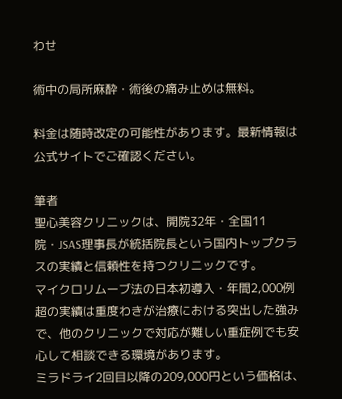わせ

術中の局所麻酔・術後の痛み止めは無料。

料金は随時改定の可能性があります。最新情報は公式サイトでご確認ください。

筆者
聖心美容クリニックは、開院32年・全国11院・JSAS理事長が統括院長という国内トップクラスの実績と信頼性を持つクリニックです。
マイクロリムーブ法の日本初導入・年間2,000例超の実績は重度わきが治療における突出した強みで、他のクリニックで対応が難しい重症例でも安心して相談できる環境があります。
ミラドライ2回目以降の209,000円という価格は、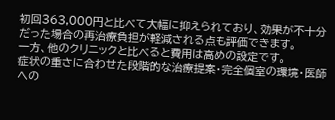初回363,000円と比べて大幅に抑えられており、効果が不十分だった場合の再治療負担が軽減される点も評価できます。
一方、他のクリニックと比べると費用は高めの設定です。
症状の重さに合わせた段階的な治療提案・完全個室の環境・医師への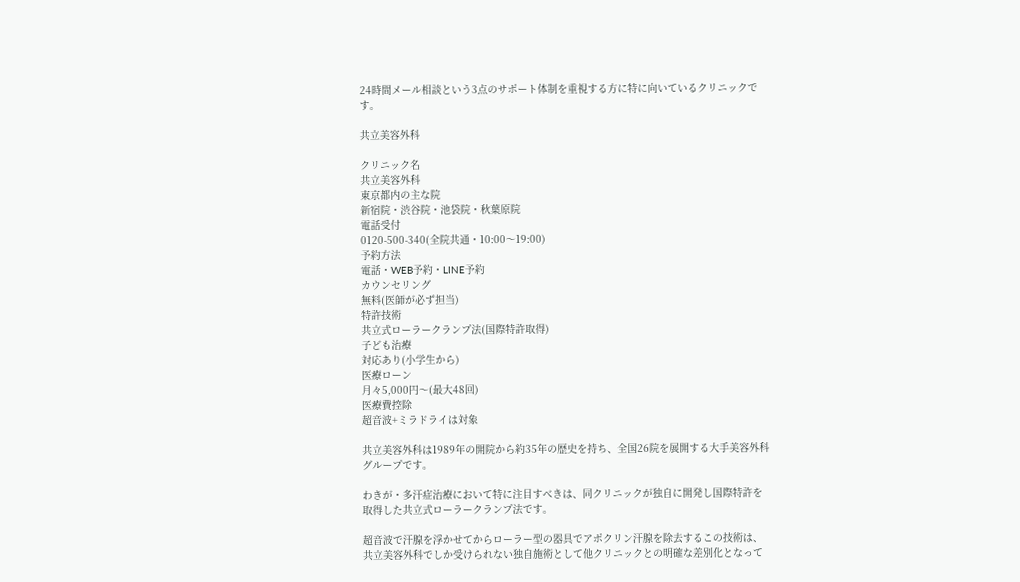24時間メール相談という3点のサポート体制を重視する方に特に向いているクリニックです。

共立美容外科

クリニック名
共立美容外科
東京都内の主な院
新宿院・渋谷院・池袋院・秋葉原院
電話受付
0120-500-340(全院共通・10:00〜19:00)
予約方法
電話・WEB予約・LINE予約
カウンセリング
無料(医師が必ず担当)
特許技術
共立式ローラークランプ法(国際特許取得)
子ども治療
対応あり(小学生から)
医療ローン
月々5,000円〜(最大48回)
医療費控除
超音波+ミラドライは対象

共立美容外科は1989年の開院から約35年の歴史を持ち、全国26院を展開する大手美容外科グループです。

わきが・多汗症治療において特に注目すべきは、同クリニックが独自に開発し国際特許を取得した共立式ローラークランプ法です。

超音波で汗腺を浮かせてからローラー型の器具でアポクリン汗腺を除去するこの技術は、共立美容外科でしか受けられない独自施術として他クリニックとの明確な差別化となって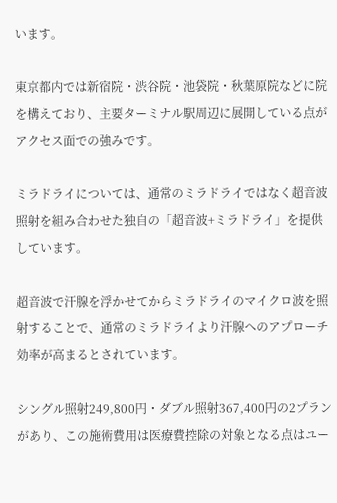います。

東京都内では新宿院・渋谷院・池袋院・秋葉原院などに院を構えており、主要ターミナル駅周辺に展開している点がアクセス面での強みです。

ミラドライについては、通常のミラドライではなく超音波照射を組み合わせた独自の「超音波+ミラドライ」を提供しています。

超音波で汗腺を浮かせてからミラドライのマイクロ波を照射することで、通常のミラドライより汗腺へのアプローチ効率が高まるとされています。

シングル照射249,800円・ダブル照射367,400円の2プランがあり、この施術費用は医療費控除の対象となる点はユー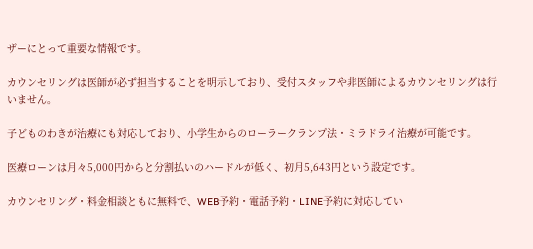ザーにとって重要な情報です。

カウンセリングは医師が必ず担当することを明示しており、受付スタッフや非医師によるカウンセリングは行いません。

子どものわきが治療にも対応しており、小学生からのローラークランプ法・ミラドライ治療が可能です。

医療ローンは月々5,000円からと分割払いのハードルが低く、初月5,643円という設定です。

カウンセリング・料金相談ともに無料で、WEB予約・電話予約・LINE予約に対応してい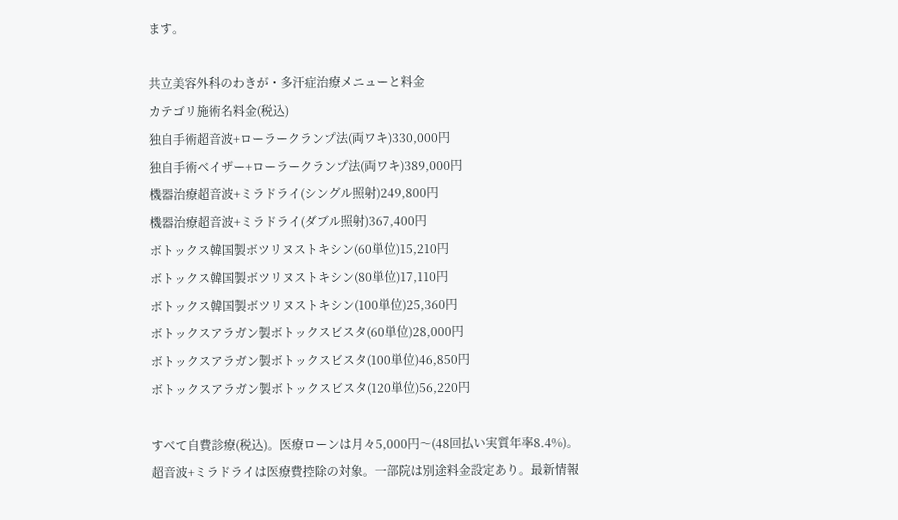ます。

共立美容外科のわきが・多汗症治療メニューと料金
カテゴリ施術名料金(税込)
独自手術超音波+ローラークランプ法(両ワキ)330,000円
独自手術ベイザー+ローラークランプ法(両ワキ)389,000円
機器治療超音波+ミラドライ(シングル照射)249,800円
機器治療超音波+ミラドライ(ダブル照射)367,400円
ボトックス韓国製ボツリヌストキシン(60単位)15,210円
ボトックス韓国製ボツリヌストキシン(80単位)17,110円
ボトックス韓国製ボツリヌストキシン(100単位)25,360円
ボトックスアラガン製ボトックスビスタ(60単位)28,000円
ボトックスアラガン製ボトックスビスタ(100単位)46,850円
ボトックスアラガン製ボトックスビスタ(120単位)56,220円

すべて自費診療(税込)。医療ローンは月々5,000円〜(48回払い実質年率8.4%)。超音波+ミラドライは医療費控除の対象。一部院は別途料金設定あり。最新情報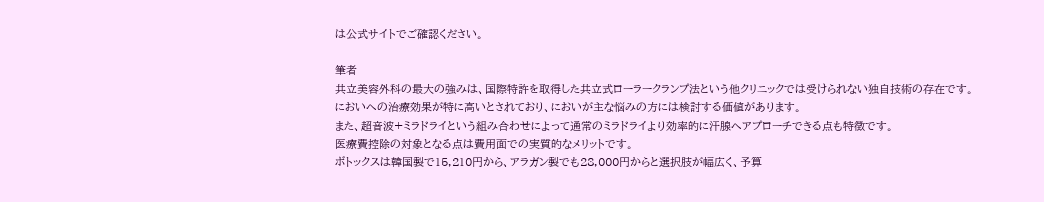は公式サイトでご確認ください。

筆者
共立美容外科の最大の強みは、国際特許を取得した共立式ローラークランプ法という他クリニックでは受けられない独自技術の存在です。
においへの治療効果が特に高いとされており、においが主な悩みの方には検討する価値があります。
また、超音波+ミラドライという組み合わせによって通常のミラドライより効率的に汗腺へアプローチできる点も特徴です。
医療費控除の対象となる点は費用面での実質的なメリットです。
ボトックスは韓国製で15,210円から、アラガン製でも28,000円からと選択肢が幅広く、予算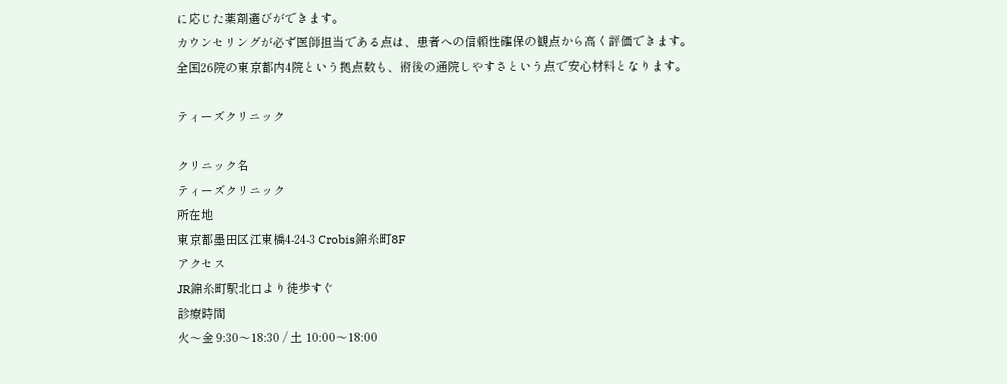に応じた薬剤選びができます。
カウンセリングが必ず医師担当である点は、患者への信頼性確保の観点から高く評価できます。
全国26院の東京都内4院という拠点数も、術後の通院しやすさという点で安心材料となります。

ティーズクリニック

クリニック名
ティーズクリニック
所在地
東京都墨田区江東橋4-24-3 Crobis錦糸町8F
アクセス
JR錦糸町駅北口より徒歩すぐ
診療時間
火〜金 9:30〜18:30 / 土 10:00〜18:00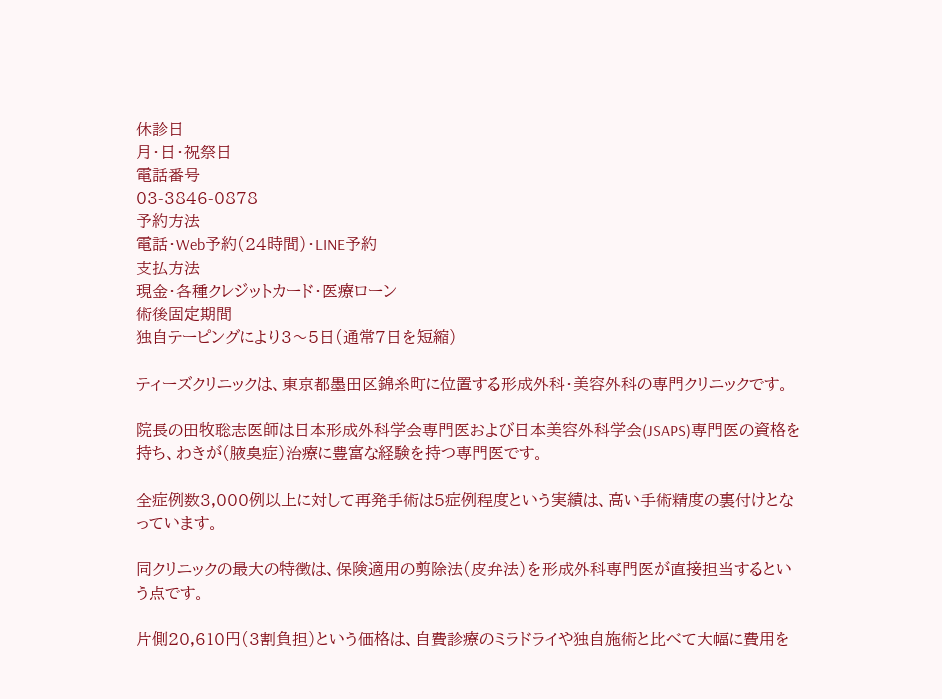休診日
月・日・祝祭日
電話番号
03-3846-0878
予約方法
電話・Web予約(24時間)・LINE予約
支払方法
現金・各種クレジットカード・医療ローン
術後固定期間
独自テーピングにより3〜5日(通常7日を短縮)

ティーズクリニックは、東京都墨田区錦糸町に位置する形成外科・美容外科の専門クリニックです。

院長の田牧聡志医師は日本形成外科学会専門医および日本美容外科学会(JSAPS)専門医の資格を持ち、わきが(腋臭症)治療に豊富な経験を持つ専門医です。

全症例数3,000例以上に対して再発手術は5症例程度という実績は、高い手術精度の裏付けとなっています。

同クリニックの最大の特徴は、保険適用の剪除法(皮弁法)を形成外科専門医が直接担当するという点です。

片側20,610円(3割負担)という価格は、自費診療のミラドライや独自施術と比べて大幅に費用を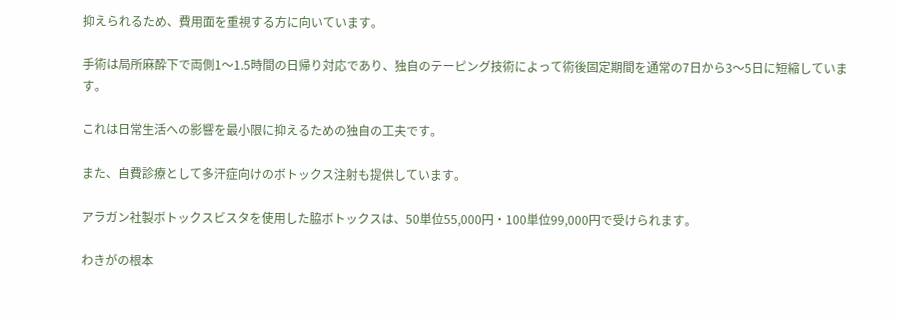抑えられるため、費用面を重視する方に向いています。

手術は局所麻酔下で両側1〜1.5時間の日帰り対応であり、独自のテーピング技術によって術後固定期間を通常の7日から3〜5日に短縮しています。

これは日常生活への影響を最小限に抑えるための独自の工夫です。

また、自費診療として多汗症向けのボトックス注射も提供しています。

アラガン社製ボトックスビスタを使用した脇ボトックスは、50単位55,000円・100単位99,000円で受けられます。

わきがの根本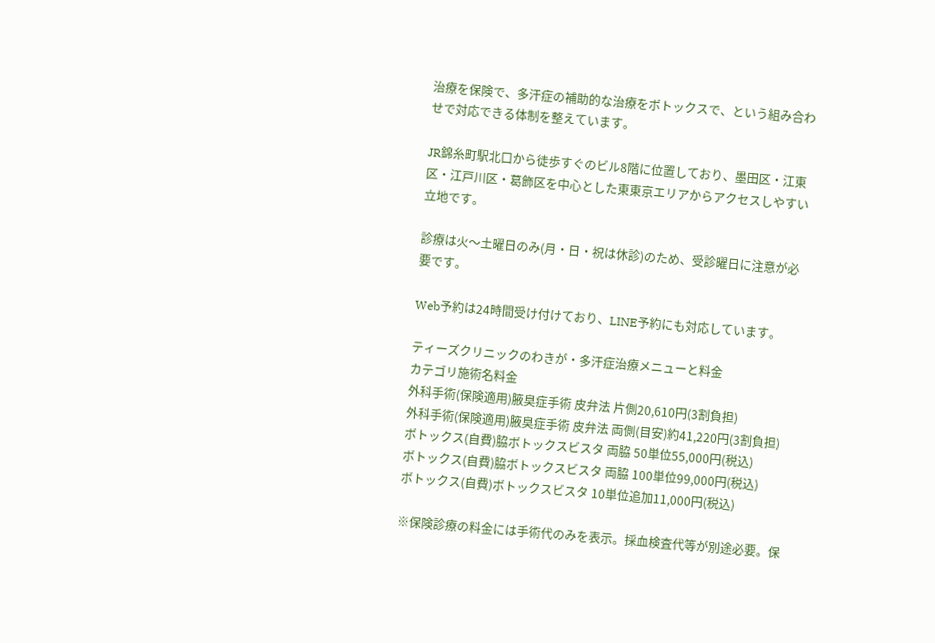治療を保険で、多汗症の補助的な治療をボトックスで、という組み合わせで対応できる体制を整えています。

JR錦糸町駅北口から徒歩すぐのビル8階に位置しており、墨田区・江東区・江戸川区・葛飾区を中心とした東東京エリアからアクセスしやすい立地です。

診療は火〜土曜日のみ(月・日・祝は休診)のため、受診曜日に注意が必要です。

Web予約は24時間受け付けており、LINE予約にも対応しています。

ティーズクリニックのわきが・多汗症治療メニューと料金
カテゴリ施術名料金
外科手術(保険適用)腋臭症手術 皮弁法 片側20,610円(3割負担)
外科手術(保険適用)腋臭症手術 皮弁法 両側(目安)約41,220円(3割負担)
ボトックス(自費)脇ボトックスビスタ 両脇 50単位55,000円(税込)
ボトックス(自費)脇ボトックスビスタ 両脇 100単位99,000円(税込)
ボトックス(自費)ボトックスビスタ 10単位追加11,000円(税込)

※保険診療の料金には手術代のみを表示。採血検査代等が別途必要。保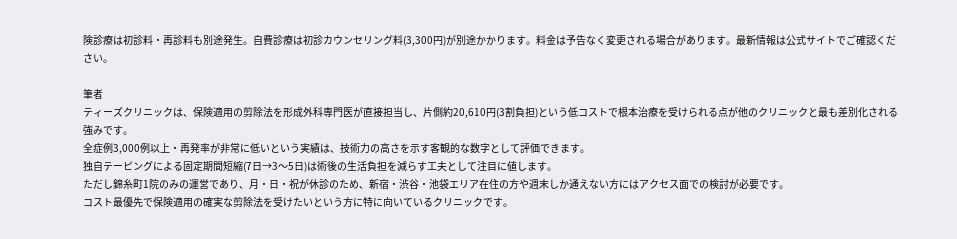険診療は初診料・再診料も別途発生。自費診療は初診カウンセリング料(3,300円)が別途かかります。料金は予告なく変更される場合があります。最新情報は公式サイトでご確認ください。

筆者
ティーズクリニックは、保険適用の剪除法を形成外科専門医が直接担当し、片側約20,610円(3割負担)という低コストで根本治療を受けられる点が他のクリニックと最も差別化される強みです。
全症例3,000例以上・再発率が非常に低いという実績は、技術力の高さを示す客観的な数字として評価できます。
独自テーピングによる固定期間短縮(7日→3〜5日)は術後の生活負担を減らす工夫として注目に値します。
ただし錦糸町1院のみの運営であり、月・日・祝が休診のため、新宿・渋谷・池袋エリア在住の方や週末しか通えない方にはアクセス面での検討が必要です。
コスト最優先で保険適用の確実な剪除法を受けたいという方に特に向いているクリニックです。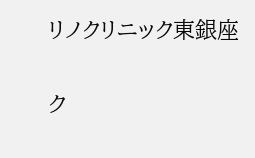リノクリニック東銀座

ク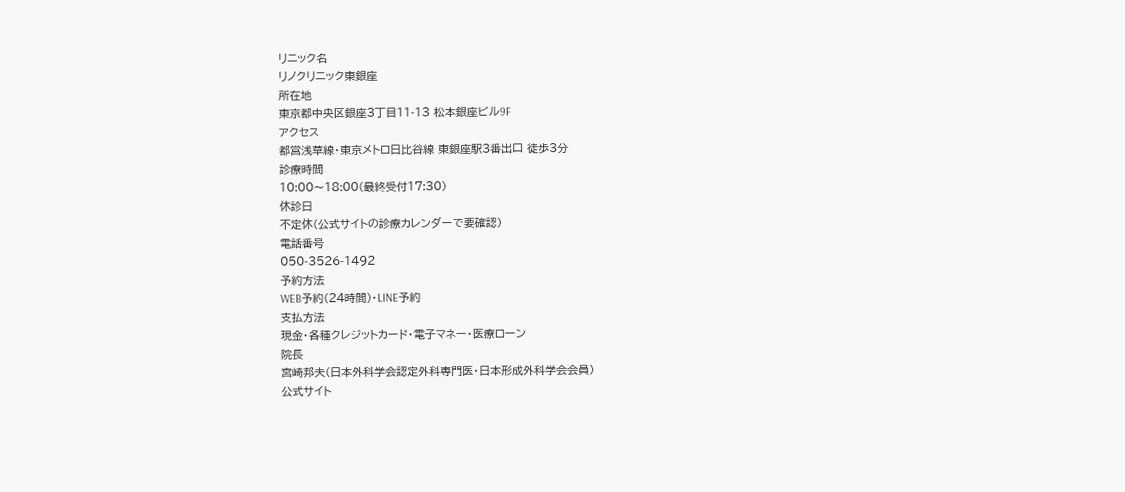リニック名
リノクリニック東銀座
所在地
東京都中央区銀座3丁目11-13 松本銀座ビル9F
アクセス
都営浅草線・東京メトロ日比谷線 東銀座駅3番出口 徒歩3分
診療時間
10:00〜18:00(最終受付17:30)
休診日
不定休(公式サイトの診療カレンダーで要確認)
電話番号
050-3526-1492
予約方法
WEB予約(24時間)・LINE予約
支払方法
現金・各種クレジットカード・電子マネー・医療ローン
院長
宮崎邦夫(日本外科学会認定外科専門医・日本形成外科学会会員)
公式サイト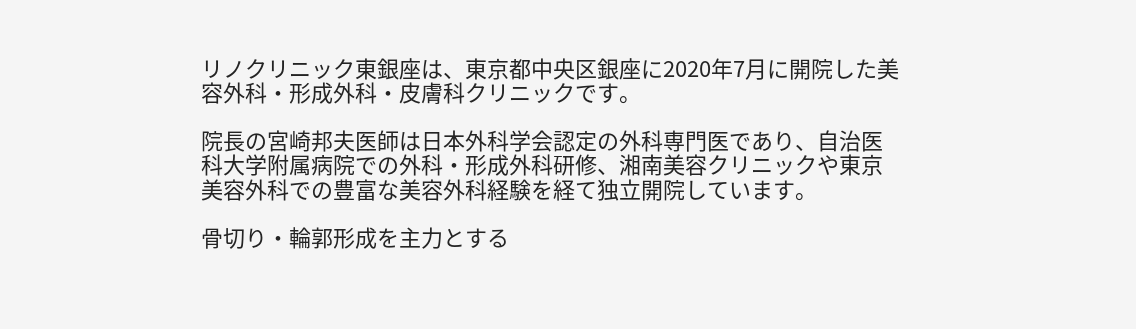リノクリニック東銀座は、東京都中央区銀座に2020年7月に開院した美容外科・形成外科・皮膚科クリニックです。

院長の宮崎邦夫医師は日本外科学会認定の外科専門医であり、自治医科大学附属病院での外科・形成外科研修、湘南美容クリニックや東京美容外科での豊富な美容外科経験を経て独立開院しています。

骨切り・輪郭形成を主力とする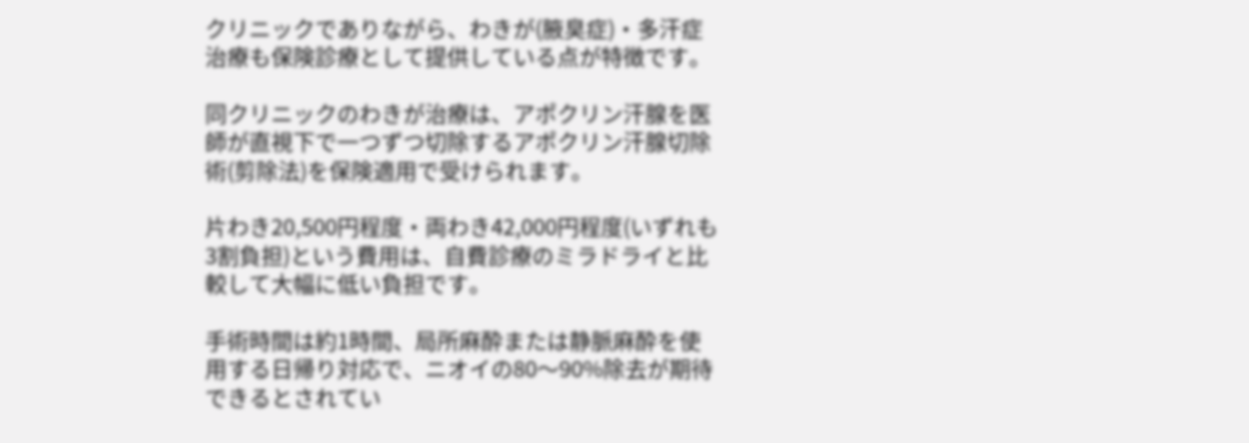クリニックでありながら、わきが(腋臭症)・多汗症治療も保険診療として提供している点が特徴です。

同クリニックのわきが治療は、アポクリン汗腺を医師が直視下で一つずつ切除するアポクリン汗腺切除術(剪除法)を保険適用で受けられます。

片わき20,500円程度・両わき42,000円程度(いずれも3割負担)という費用は、自費診療のミラドライと比較して大幅に低い負担です。

手術時間は約1時間、局所麻酔または静脈麻酔を使用する日帰り対応で、ニオイの80〜90%除去が期待できるとされてい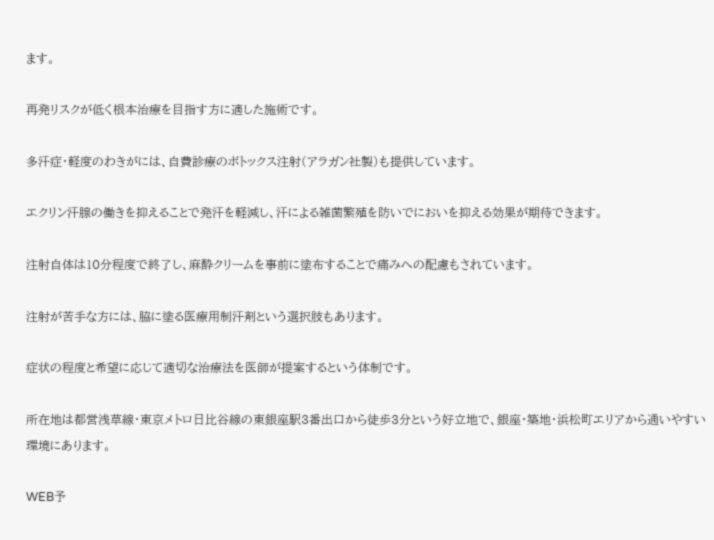ます。

再発リスクが低く根本治療を目指す方に適した施術です。

多汗症・軽度のわきがには、自費診療のボトックス注射(アラガン社製)も提供しています。

エクリン汗腺の働きを抑えることで発汗を軽減し、汗による雑菌繁殖を防いでにおいを抑える効果が期待できます。

注射自体は10分程度で終了し、麻酔クリームを事前に塗布することで痛みへの配慮もされています。

注射が苦手な方には、脇に塗る医療用制汗剤という選択肢もあります。

症状の程度と希望に応じて適切な治療法を医師が提案するという体制です。

所在地は都営浅草線・東京メトロ日比谷線の東銀座駅3番出口から徒歩3分という好立地で、銀座・築地・浜松町エリアから通いやすい環境にあります。

WEB予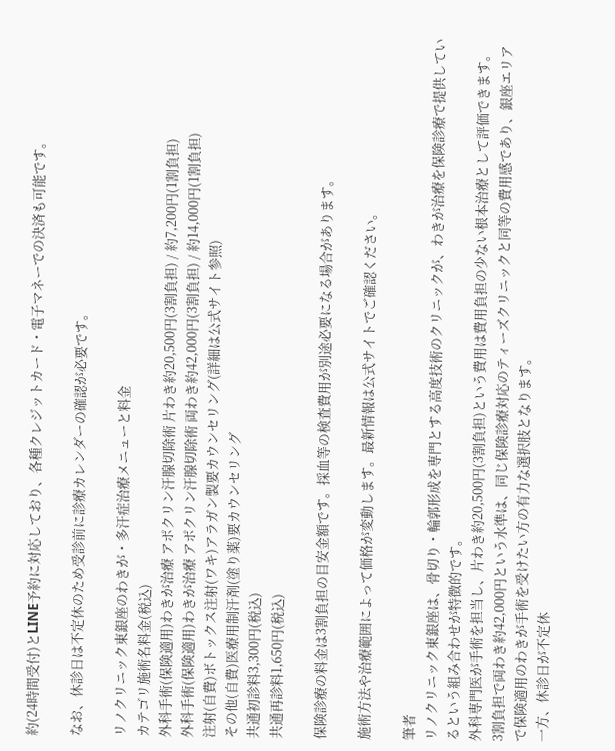約(24時間受付)とLINE予約に対応しており、各種クレジットカード・電子マネーでの決済も可能です。

なお、休診日は不定休のため受診前に診療カレンダーの確認が必要です。

リノクリニック東銀座のわきが・多汗症治療メニューと料金
カテゴリ施術名料金(税込)
外科手術(保険適用)わきが治療 アポクリン汗腺切除術 片わき約20,500円(3割負担) / 約7,200円(1割負担)
外科手術(保険適用)わきが治療 アポクリン汗腺切除術 両わき約42,000円(3割負担) / 約14,000円(1割負担)
注射(自費)ボトックス注射(ワキ)アラガン製要カウンセリング(詳細は公式サイト参照)
その他(自費)医療用制汗剤(塗り薬)要カウンセリング
共通初診料3,300円(税込)
共通再診料1,650円(税込)

保険診療の料金は3割負担の目安金額です。採血等の検査費用が別途必要になる場合があります。

施術方法や治療範囲によって価格が変動します。最新情報は公式サイトでご確認ください。

筆者
リノクリニック東銀座は、骨切り・輪郭形成を専門とする高度技術のクリニックが、わきが治療を保険診療で提供しているという組み合わせが特徴的です。
外科専門医が手術を担当し、片わき約20,500円(3割負担)という費用は費用負担の少ない根本治療として評価できます。
3割負担で両わき約42,000円という水準は、同じ保険診療対応のティーズクリニックと同等の費用感であり、銀座エリアで保険適用のわきが手術を受けたい方の有力な選択肢となります。
一方、休診日が不定休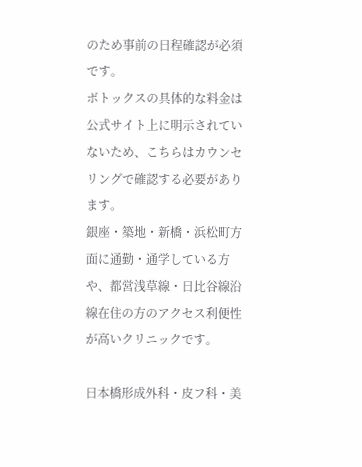のため事前の日程確認が必須です。
ボトックスの具体的な料金は公式サイト上に明示されていないため、こちらはカウンセリングで確認する必要があります。
銀座・築地・新橋・浜松町方面に通勤・通学している方や、都営浅草線・日比谷線沿線在住の方のアクセス利便性が高いクリニックです。

日本橋形成外科・皮フ科・美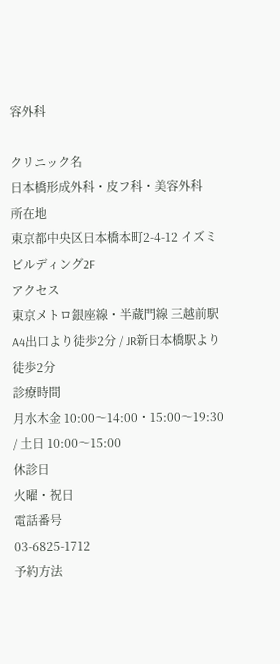容外科

クリニック名
日本橋形成外科・皮フ科・美容外科
所在地
東京都中央区日本橋本町2-4-12 イズミビルディング2F
アクセス
東京メトロ銀座線・半蔵門線 三越前駅A4出口より徒歩2分 / JR新日本橋駅より徒歩2分
診療時間
月水木金 10:00〜14:00・15:00〜19:30 / 土日 10:00〜15:00
休診日
火曜・祝日
電話番号
03-6825-1712
予約方法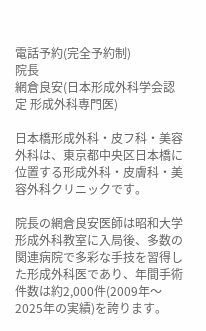電話予約(完全予約制)
院長
網倉良安(日本形成外科学会認定 形成外科専門医)

日本橋形成外科・皮フ科・美容外科は、東京都中央区日本橋に位置する形成外科・皮膚科・美容外科クリニックです。

院長の網倉良安医師は昭和大学形成外科教室に入局後、多数の関連病院で多彩な手技を習得した形成外科医であり、年間手術件数は約2,000件(2009年〜2025年の実績)を誇ります。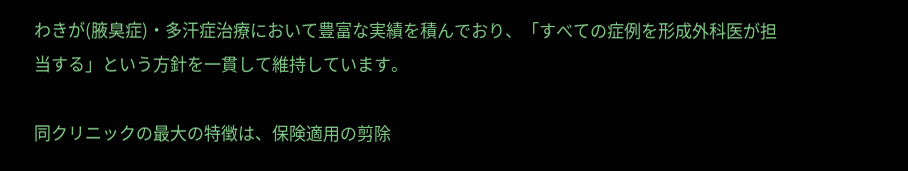わきが(腋臭症)・多汗症治療において豊富な実績を積んでおり、「すべての症例を形成外科医が担当する」という方針を一貫して維持しています。

同クリニックの最大の特徴は、保険適用の剪除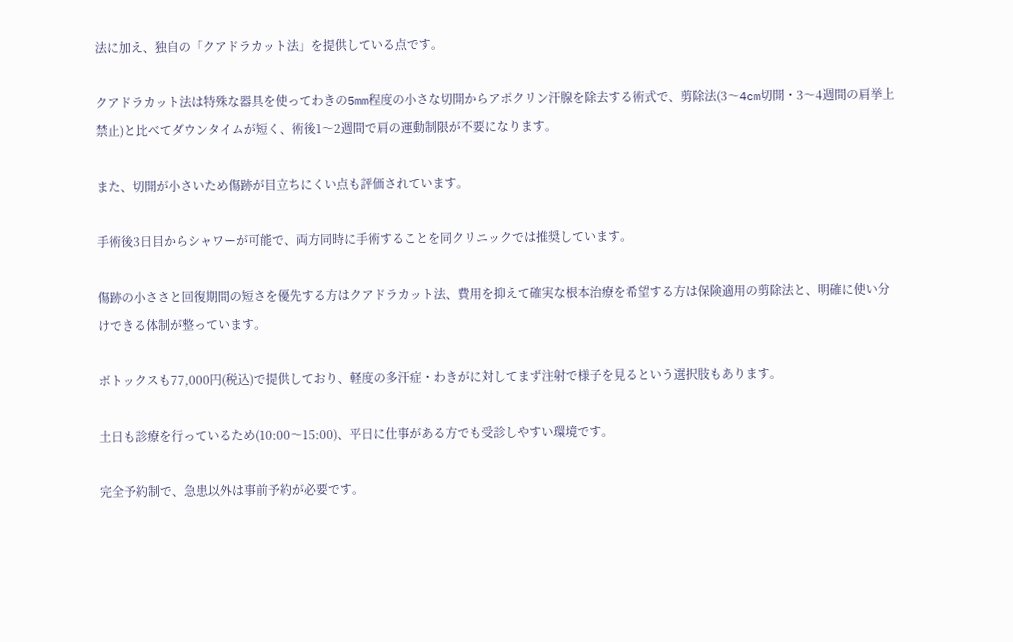法に加え、独自の「クアドラカット法」を提供している点です。

クアドラカット法は特殊な器具を使ってわきの5mm程度の小さな切開からアポクリン汗腺を除去する術式で、剪除法(3〜4cm切開・3〜4週間の肩挙上禁止)と比べてダウンタイムが短く、術後1〜2週間で肩の運動制限が不要になります。

また、切開が小さいため傷跡が目立ちにくい点も評価されています。

手術後3日目からシャワーが可能で、両方同時に手術することを同クリニックでは推奨しています。

傷跡の小ささと回復期間の短さを優先する方はクアドラカット法、費用を抑えて確実な根本治療を希望する方は保険適用の剪除法と、明確に使い分けできる体制が整っています。

ボトックスも77,000円(税込)で提供しており、軽度の多汗症・わきがに対してまず注射で様子を見るという選択肢もあります。

土日も診療を行っているため(10:00〜15:00)、平日に仕事がある方でも受診しやすい環境です。

完全予約制で、急患以外は事前予約が必要です。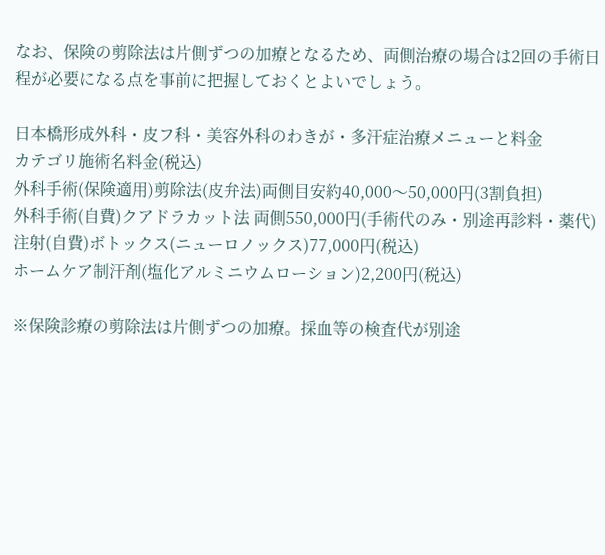なお、保険の剪除法は片側ずつの加療となるため、両側治療の場合は2回の手術日程が必要になる点を事前に把握しておくとよいでしょう。

日本橋形成外科・皮フ科・美容外科のわきが・多汗症治療メニューと料金
カテゴリ施術名料金(税込)
外科手術(保険適用)剪除法(皮弁法)両側目安約40,000〜50,000円(3割負担)
外科手術(自費)クアドラカット法 両側550,000円(手術代のみ・別途再診料・薬代)
注射(自費)ボトックス(ニューロノックス)77,000円(税込)
ホームケア制汗剤(塩化アルミニウムローション)2,200円(税込)

※保険診療の剪除法は片側ずつの加療。採血等の検査代が別途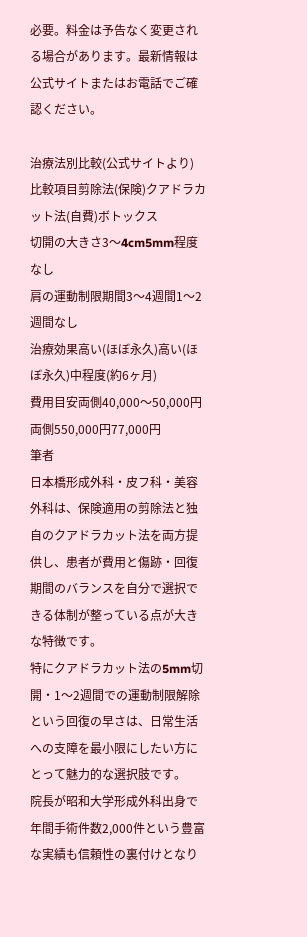必要。料金は予告なく変更される場合があります。最新情報は公式サイトまたはお電話でご確認ください。

治療法別比較(公式サイトより)
比較項目剪除法(保険)クアドラカット法(自費)ボトックス
切開の大きさ3〜4cm5mm程度なし
肩の運動制限期間3〜4週間1〜2週間なし
治療効果高い(ほぼ永久)高い(ほぼ永久)中程度(約6ヶ月)
費用目安両側40,000〜50,000円両側550,000円77,000円
筆者
日本橋形成外科・皮フ科・美容外科は、保険適用の剪除法と独自のクアドラカット法を両方提供し、患者が費用と傷跡・回復期間のバランスを自分で選択できる体制が整っている点が大きな特徴です。
特にクアドラカット法の5mm切開・1〜2週間での運動制限解除という回復の早さは、日常生活への支障を最小限にしたい方にとって魅力的な選択肢です。
院長が昭和大学形成外科出身で年間手術件数2,000件という豊富な実績も信頼性の裏付けとなり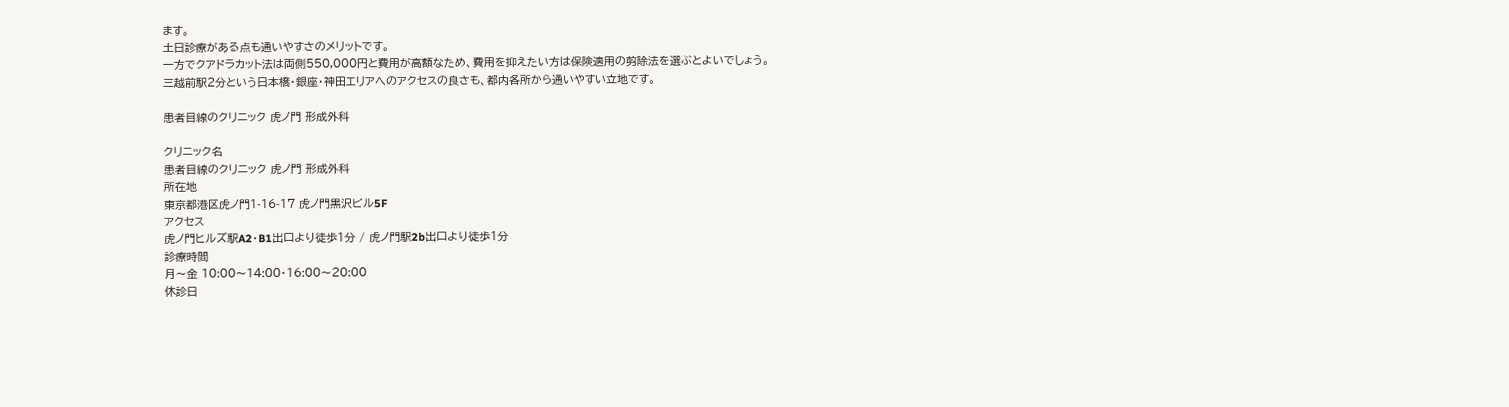ます。
土日診療がある点も通いやすさのメリットです。
一方でクアドラカット法は両側550,000円と費用が高額なため、費用を抑えたい方は保険適用の剪除法を選ぶとよいでしょう。
三越前駅2分という日本橋・銀座・神田エリアへのアクセスの良さも、都内各所から通いやすい立地です。

患者目線のクリニック 虎ノ門 形成外科

クリニック名
患者目線のクリニック 虎ノ門 形成外科
所在地
東京都港区虎ノ門1-16-17 虎ノ門黒沢ビル5F
アクセス
虎ノ門ヒルズ駅A2・B1出口より徒歩1分 / 虎ノ門駅2b出口より徒歩1分
診療時間
月〜金 10:00〜14:00・16:00〜20:00
休診日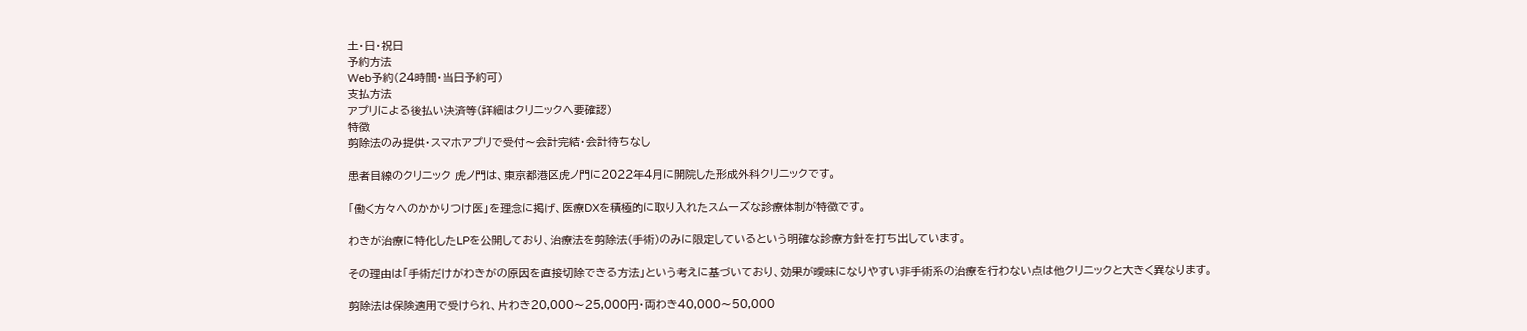土・日・祝日
予約方法
Web予約(24時間・当日予約可)
支払方法
アプリによる後払い決済等(詳細はクリニックへ要確認)
特徴
剪除法のみ提供・スマホアプリで受付〜会計完結・会計待ちなし

患者目線のクリニック 虎ノ門は、東京都港区虎ノ門に2022年4月に開院した形成外科クリニックです。

「働く方々へのかかりつけ医」を理念に掲げ、医療DXを積極的に取り入れたスムーズな診療体制が特徴です。

わきが治療に特化したLPを公開しており、治療法を剪除法(手術)のみに限定しているという明確な診療方針を打ち出しています。

その理由は「手術だけがわきがの原因を直接切除できる方法」という考えに基づいており、効果が曖昧になりやすい非手術系の治療を行わない点は他クリニックと大きく異なります。

剪除法は保険適用で受けられ、片わき20,000〜25,000円・両わき40,000〜50,000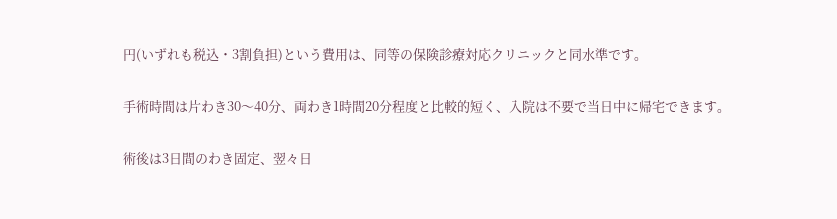円(いずれも税込・3割負担)という費用は、同等の保険診療対応クリニックと同水準です。

手術時間は片わき30〜40分、両わき1時間20分程度と比較的短く、入院は不要で当日中に帰宅できます。

術後は3日間のわき固定、翌々日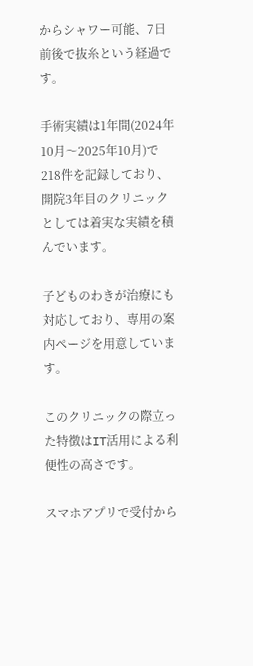からシャワー可能、7日前後で抜糸という経過です。

手術実績は1年間(2024年10月〜2025年10月)で218件を記録しており、開院3年目のクリニックとしては着実な実績を積んでいます。

子どものわきが治療にも対応しており、専用の案内ページを用意しています。

このクリニックの際立った特徴はIT活用による利便性の高さです。

スマホアプリで受付から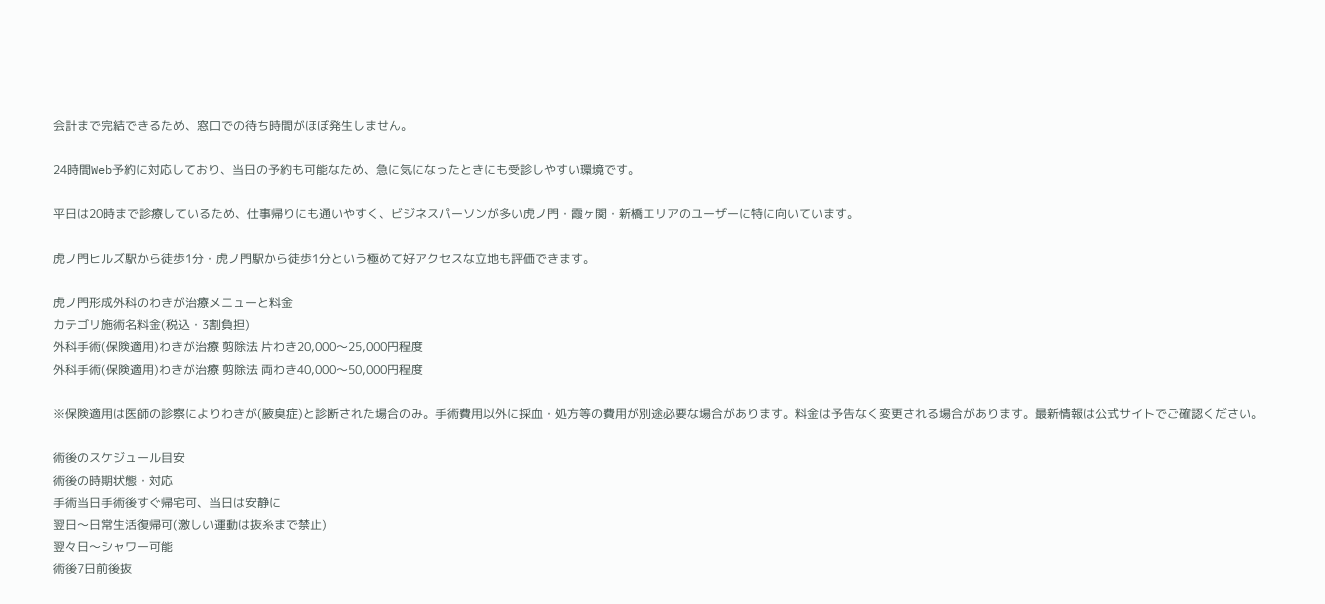会計まで完結できるため、窓口での待ち時間がほぼ発生しません。

24時間Web予約に対応しており、当日の予約も可能なため、急に気になったときにも受診しやすい環境です。

平日は20時まで診療しているため、仕事帰りにも通いやすく、ビジネスパーソンが多い虎ノ門・霞ヶ関・新橋エリアのユーザーに特に向いています。

虎ノ門ヒルズ駅から徒歩1分・虎ノ門駅から徒歩1分という極めて好アクセスな立地も評価できます。

虎ノ門形成外科のわきが治療メニューと料金
カテゴリ施術名料金(税込・3割負担)
外科手術(保険適用)わきが治療 剪除法 片わき20,000〜25,000円程度
外科手術(保険適用)わきが治療 剪除法 両わき40,000〜50,000円程度

※保険適用は医師の診察によりわきが(腋臭症)と診断された場合のみ。手術費用以外に採血・処方等の費用が別途必要な場合があります。料金は予告なく変更される場合があります。最新情報は公式サイトでご確認ください。

術後のスケジュール目安
術後の時期状態・対応
手術当日手術後すぐ帰宅可、当日は安静に
翌日〜日常生活復帰可(激しい運動は抜糸まで禁止)
翌々日〜シャワー可能
術後7日前後抜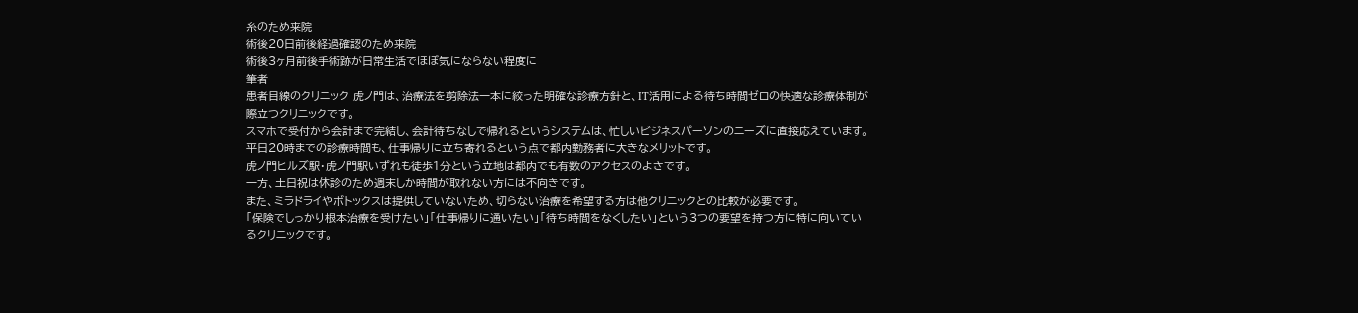糸のため来院
術後20日前後経過確認のため来院
術後3ヶ月前後手術跡が日常生活でほぼ気にならない程度に
筆者
患者目線のクリニック 虎ノ門は、治療法を剪除法一本に絞った明確な診療方針と、IT活用による待ち時間ゼロの快適な診療体制が際立つクリニックです。
スマホで受付から会計まで完結し、会計待ちなしで帰れるというシステムは、忙しいビジネスパーソンのニーズに直接応えています。
平日20時までの診療時間も、仕事帰りに立ち寄れるという点で都内勤務者に大きなメリットです。
虎ノ門ヒルズ駅・虎ノ門駅いずれも徒歩1分という立地は都内でも有数のアクセスのよさです。
一方、土日祝は休診のため週末しか時間が取れない方には不向きです。
また、ミラドライやボトックスは提供していないため、切らない治療を希望する方は他クリニックとの比較が必要です。
「保険でしっかり根本治療を受けたい」「仕事帰りに通いたい」「待ち時間をなくしたい」という3つの要望を持つ方に特に向いているクリニックです。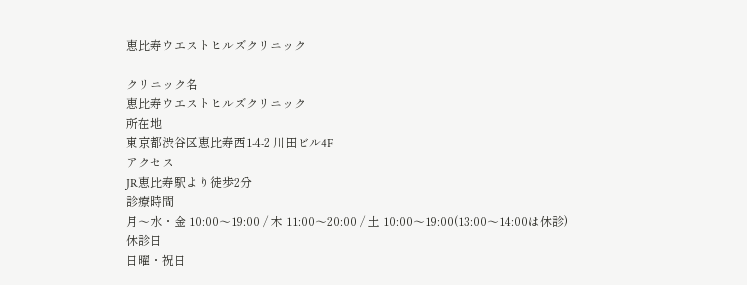恵比寿ウエストヒルズクリニック

クリニック名
恵比寿ウエストヒルズクリニック
所在地
東京都渋谷区恵比寿西1-4-2 川田ビル4F
アクセス
JR恵比寿駅より徒歩2分
診療時間
月〜水・金 10:00〜19:00 / 木 11:00〜20:00 / 土 10:00〜19:00(13:00〜14:00は休診)
休診日
日曜・祝日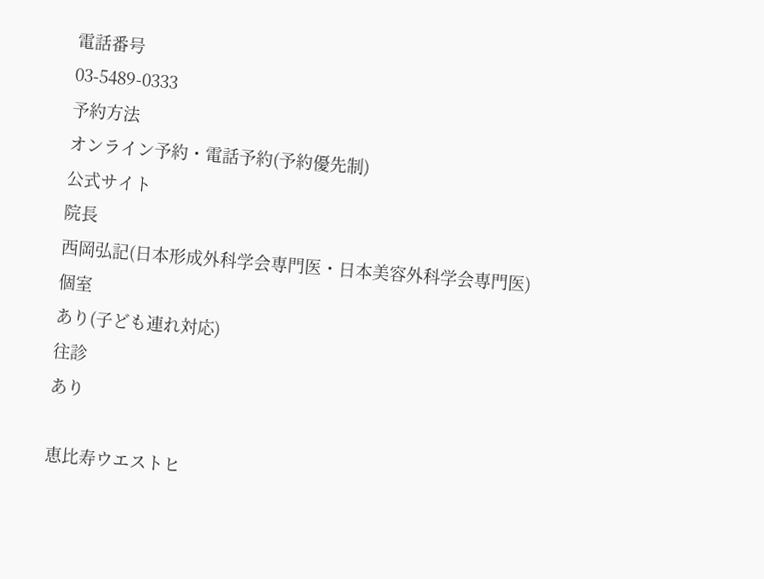電話番号
03-5489-0333
予約方法
オンライン予約・電話予約(予約優先制)
公式サイト
院長
西岡弘記(日本形成外科学会専門医・日本美容外科学会専門医)
個室
あり(子ども連れ対応)
往診
あり

恵比寿ウエストヒ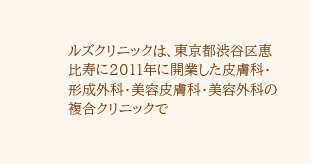ルズクリニックは、東京都渋谷区恵比寿に2011年に開業した皮膚科・形成外科・美容皮膚科・美容外科の複合クリニックで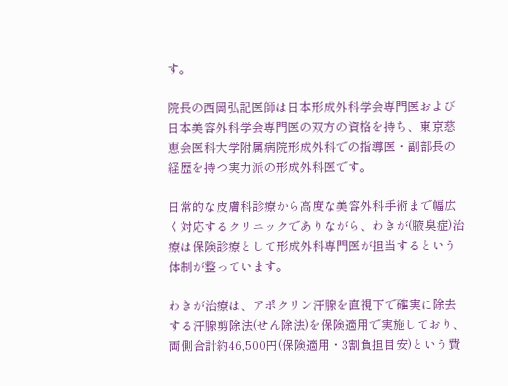す。

院長の西岡弘記医師は日本形成外科学会専門医および日本美容外科学会専門医の双方の資格を持ち、東京慈恵会医科大学附属病院形成外科での指導医・副部長の経歴を持つ実力派の形成外科医です。

日常的な皮膚科診療から高度な美容外科手術まで幅広く対応するクリニックでありながら、わきが(腋臭症)治療は保険診療として形成外科専門医が担当するという体制が整っています。

わきが治療は、アポクリン汗腺を直視下で確実に除去する汗腺剪除法(せん除法)を保険適用で実施しており、両側合計約46,500円(保険適用・3割負担目安)という費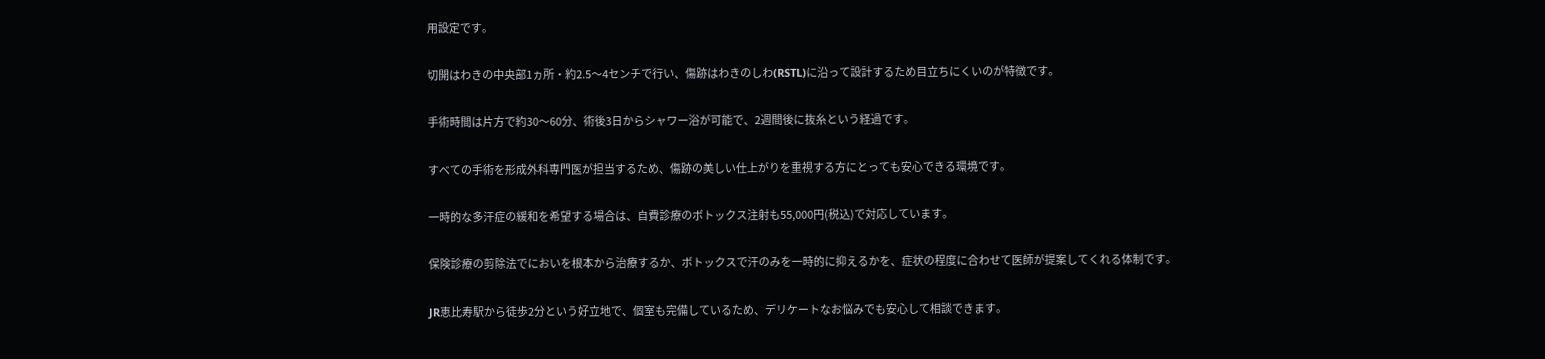用設定です。

切開はわきの中央部1ヵ所・約2.5〜4センチで行い、傷跡はわきのしわ(RSTL)に沿って設計するため目立ちにくいのが特徴です。

手術時間は片方で約30〜60分、術後3日からシャワー浴が可能で、2週間後に抜糸という経過です。

すべての手術を形成外科専門医が担当するため、傷跡の美しい仕上がりを重視する方にとっても安心できる環境です。

一時的な多汗症の緩和を希望する場合は、自費診療のボトックス注射も55,000円(税込)で対応しています。

保険診療の剪除法でにおいを根本から治療するか、ボトックスで汗のみを一時的に抑えるかを、症状の程度に合わせて医師が提案してくれる体制です。

JR恵比寿駅から徒歩2分という好立地で、個室も完備しているため、デリケートなお悩みでも安心して相談できます。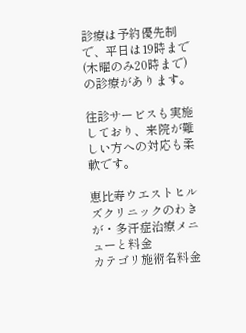診療は予約優先制で、平日は19時まで(木曜のみ20時まで)の診療があります。

往診サービスも実施しており、来院が難しい方への対応も柔軟です。

恵比寿ウエストヒルズクリニックのわきが・多汗症治療メニューと料金
カテゴリ施術名料金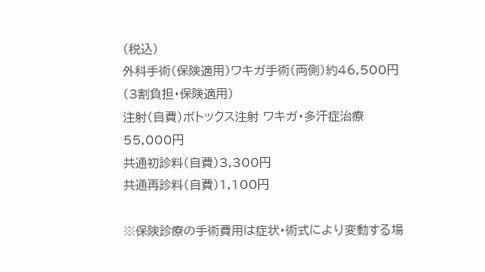(税込)
外科手術(保険適用)ワキガ手術(両側)約46,500円(3割負担・保険適用)
注射(自費)ボトックス注射 ワキガ・多汗症治療55,000円
共通初診料(自費)3,300円
共通再診料(自費)1,100円

※保険診療の手術費用は症状・術式により変動する場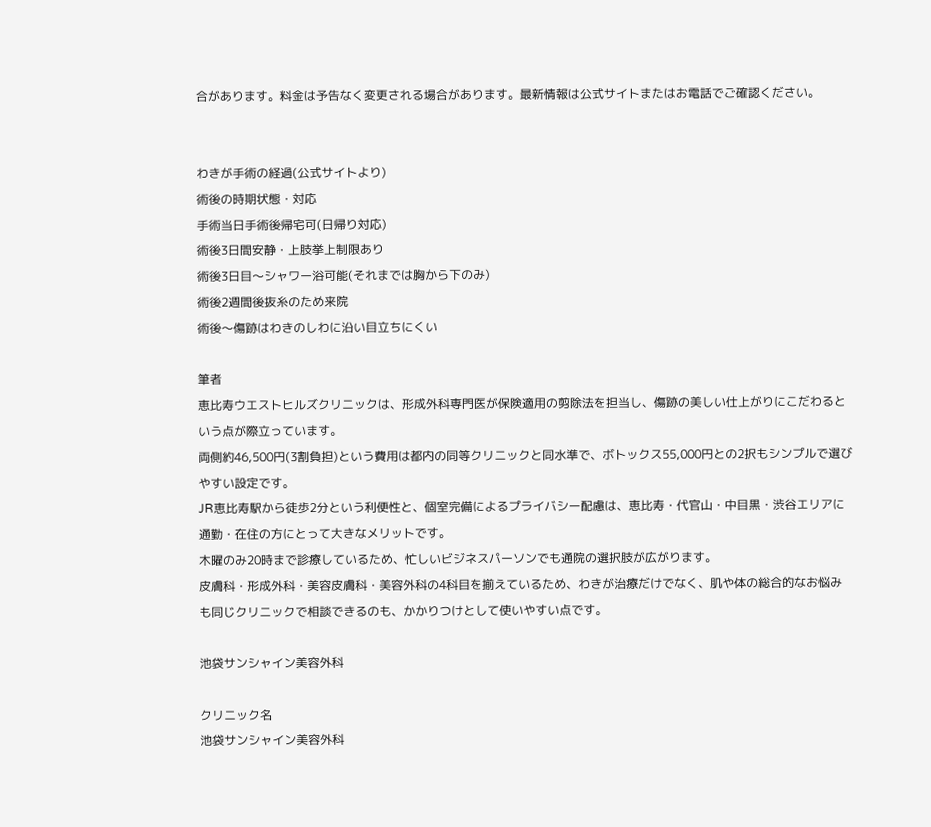合があります。料金は予告なく変更される場合があります。最新情報は公式サイトまたはお電話でご確認ください。


わきが手術の経過(公式サイトより)
術後の時期状態・対応
手術当日手術後帰宅可(日帰り対応)
術後3日間安静・上肢挙上制限あり
術後3日目〜シャワー浴可能(それまでは胸から下のみ)
術後2週間後抜糸のため来院
術後〜傷跡はわきのしわに沿い目立ちにくい

筆者
恵比寿ウエストヒルズクリニックは、形成外科専門医が保険適用の剪除法を担当し、傷跡の美しい仕上がりにこだわるという点が際立っています。
両側約46,500円(3割負担)という費用は都内の同等クリニックと同水準で、ボトックス55,000円との2択もシンプルで選びやすい設定です。
JR恵比寿駅から徒歩2分という利便性と、個室完備によるプライバシー配慮は、恵比寿・代官山・中目黒・渋谷エリアに通勤・在住の方にとって大きなメリットです。
木曜のみ20時まで診療しているため、忙しいビジネスパーソンでも通院の選択肢が広がります。
皮膚科・形成外科・美容皮膚科・美容外科の4科目を揃えているため、わきが治療だけでなく、肌や体の総合的なお悩みも同じクリニックで相談できるのも、かかりつけとして使いやすい点です。

池袋サンシャイン美容外科

クリニック名
池袋サンシャイン美容外科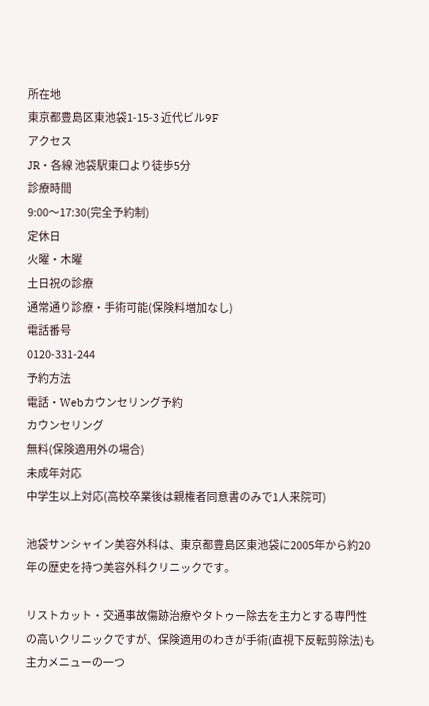所在地
東京都豊島区東池袋1-15-3 近代ビル9F
アクセス
JR・各線 池袋駅東口より徒歩5分
診療時間
9:00〜17:30(完全予約制)
定休日
火曜・木曜
土日祝の診療
通常通り診療・手術可能(保険料増加なし)
電話番号
0120-331-244
予約方法
電話・Webカウンセリング予約
カウンセリング
無料(保険適用外の場合)
未成年対応
中学生以上対応(高校卒業後は親権者同意書のみで1人来院可)

池袋サンシャイン美容外科は、東京都豊島区東池袋に2005年から約20年の歴史を持つ美容外科クリニックです。

リストカット・交通事故傷跡治療やタトゥー除去を主力とする専門性の高いクリニックですが、保険適用のわきが手術(直視下反転剪除法)も主力メニューの一つ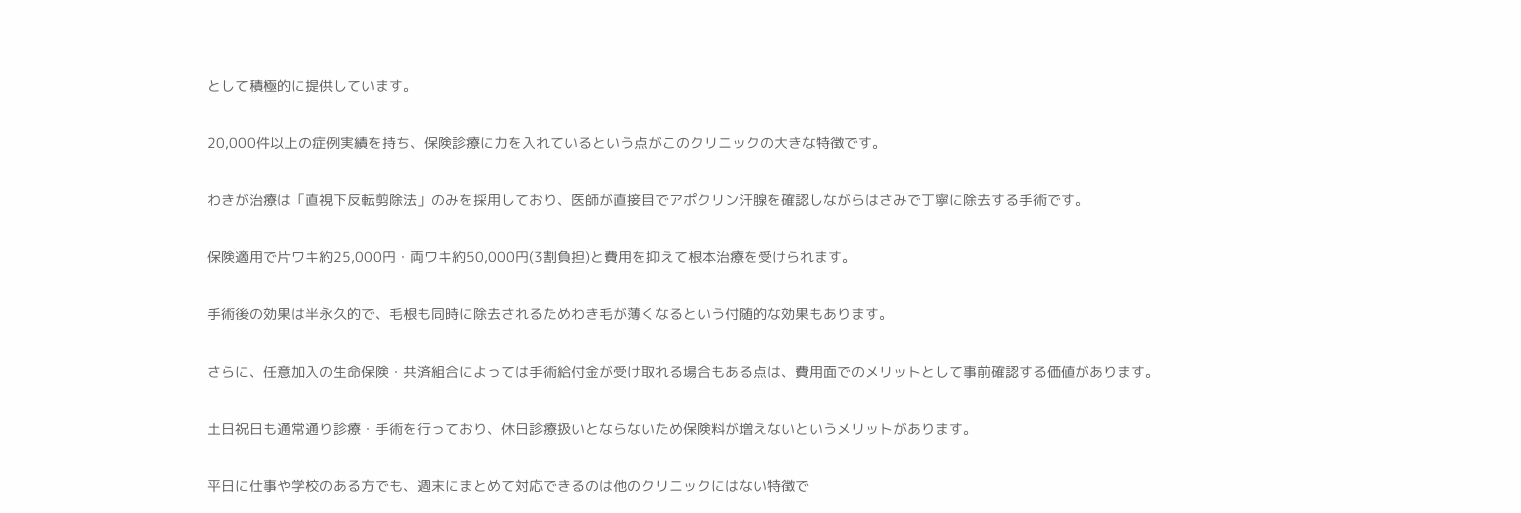として積極的に提供しています。

20,000件以上の症例実績を持ち、保険診療に力を入れているという点がこのクリニックの大きな特徴です。

わきが治療は「直視下反転剪除法」のみを採用しており、医師が直接目でアポクリン汗腺を確認しながらはさみで丁寧に除去する手術です。

保険適用で片ワキ約25,000円・両ワキ約50,000円(3割負担)と費用を抑えて根本治療を受けられます。

手術後の効果は半永久的で、毛根も同時に除去されるためわき毛が薄くなるという付随的な効果もあります。

さらに、任意加入の生命保険・共済組合によっては手術給付金が受け取れる場合もある点は、費用面でのメリットとして事前確認する価値があります。

土日祝日も通常通り診療・手術を行っており、休日診療扱いとならないため保険料が増えないというメリットがあります。

平日に仕事や学校のある方でも、週末にまとめて対応できるのは他のクリニックにはない特徴で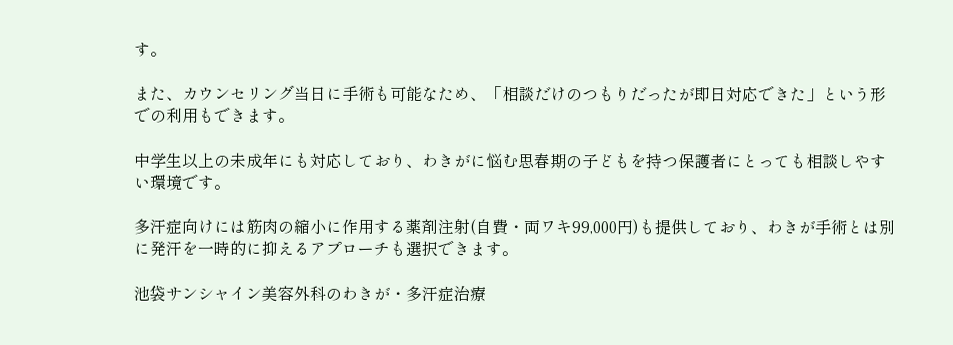す。

また、カウンセリング当日に手術も可能なため、「相談だけのつもりだったが即日対応できた」という形での利用もできます。

中学生以上の未成年にも対応しており、わきがに悩む思春期の子どもを持つ保護者にとっても相談しやすい環境です。

多汗症向けには筋肉の縮小に作用する薬剤注射(自費・両ワキ99,000円)も提供しており、わきが手術とは別に発汗を一時的に抑えるアプローチも選択できます。

池袋サンシャイン美容外科のわきが・多汗症治療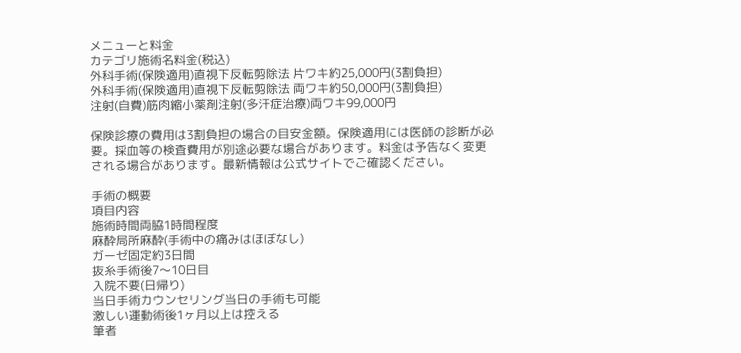メニューと料金
カテゴリ施術名料金(税込)
外科手術(保険適用)直視下反転剪除法 片ワキ約25,000円(3割負担)
外科手術(保険適用)直視下反転剪除法 両ワキ約50,000円(3割負担)
注射(自費)筋肉縮小薬剤注射(多汗症治療)両ワキ99,000円

保険診療の費用は3割負担の場合の目安金額。保険適用には医師の診断が必要。採血等の検査費用が別途必要な場合があります。料金は予告なく変更される場合があります。最新情報は公式サイトでご確認ください。

手術の概要
項目内容
施術時間両脇1時間程度
麻酔局所麻酔(手術中の痛みはほぼなし)
ガーゼ固定約3日間
抜糸手術後7〜10日目
入院不要(日帰り)
当日手術カウンセリング当日の手術も可能
激しい運動術後1ヶ月以上は控える
筆者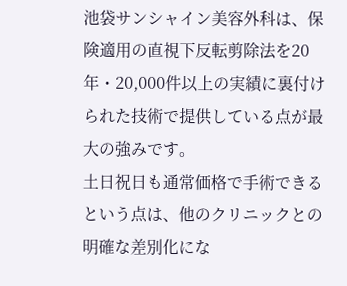池袋サンシャイン美容外科は、保険適用の直視下反転剪除法を20年・20,000件以上の実績に裏付けられた技術で提供している点が最大の強みです。
土日祝日も通常価格で手術できるという点は、他のクリニックとの明確な差別化にな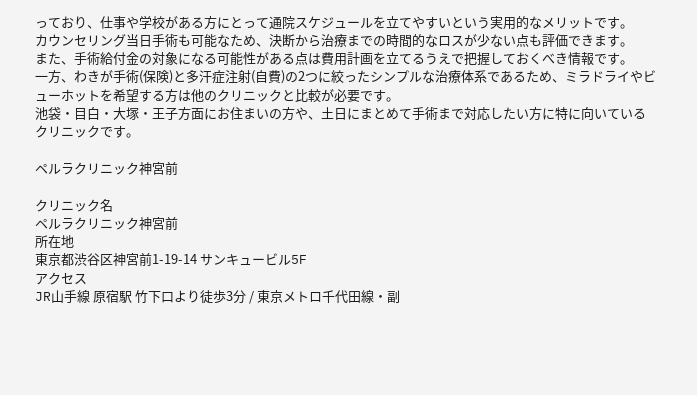っており、仕事や学校がある方にとって通院スケジュールを立てやすいという実用的なメリットです。
カウンセリング当日手術も可能なため、決断から治療までの時間的なロスが少ない点も評価できます。
また、手術給付金の対象になる可能性がある点は費用計画を立てるうえで把握しておくべき情報です。
一方、わきが手術(保険)と多汗症注射(自費)の2つに絞ったシンプルな治療体系であるため、ミラドライやビューホットを希望する方は他のクリニックと比較が必要です。
池袋・目白・大塚・王子方面にお住まいの方や、土日にまとめて手術まで対応したい方に特に向いているクリニックです。

ペルラクリニック神宮前

クリニック名
ペルラクリニック神宮前
所在地
東京都渋谷区神宮前1-19-14 サンキュービル5F
アクセス
JR山手線 原宿駅 竹下口より徒歩3分 / 東京メトロ千代田線・副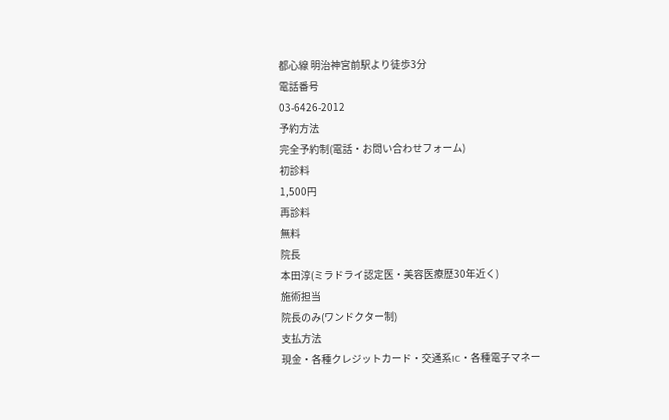都心線 明治神宮前駅より徒歩3分
電話番号
03-6426-2012
予約方法
完全予約制(電話・お問い合わせフォーム)
初診料
1,500円
再診料
無料
院長
本田淳(ミラドライ認定医・美容医療歴30年近く)
施術担当
院長のみ(ワンドクター制)
支払方法
現金・各種クレジットカード・交通系IC・各種電子マネー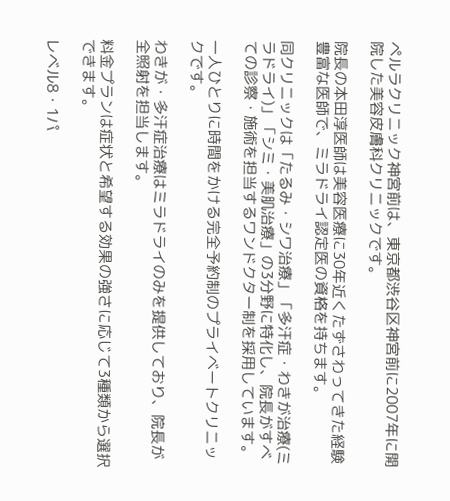ペルラクリニック神宮前は、東京都渋谷区神宮前に2007年に開院した美容皮膚科クリニックです。

院長の本田淳医師は美容医療に30年近くたずさわってきた経験豊富な医師で、ミラドライ認定医の資格を持ちます。

同クリニックは「たるみ・シワ治療」「多汗症・わきが治療(ミラドライ)」「シミ・美肌治療」の3分野に特化し、院長がすべての診察・施術を担当するワンドクター制を採用しています。

一人ひとりに時間をかける完全予約制のプライベートクリニックです。

わきが・多汗症治療はミラドライのみを提供しており、院長が全照射を担当します。

料金プランは症状と希望する効果の強さに応じて3種類から選択できます。

レベル8・1パ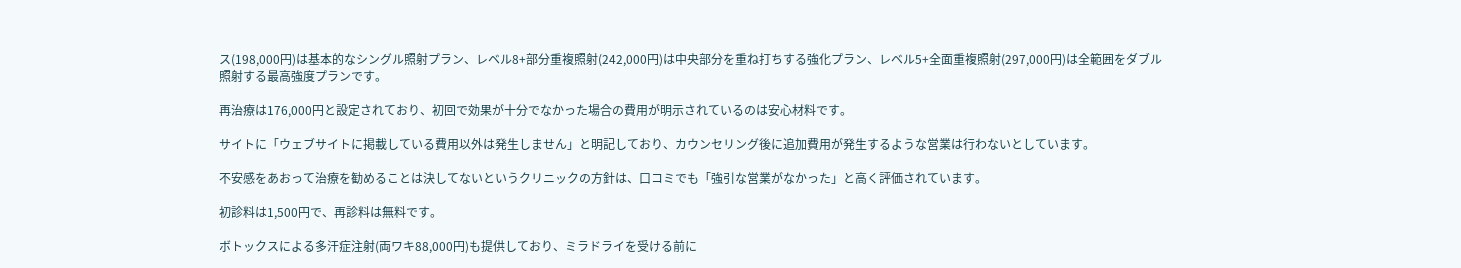ス(198,000円)は基本的なシングル照射プラン、レベル8+部分重複照射(242,000円)は中央部分を重ね打ちする強化プラン、レベル5+全面重複照射(297,000円)は全範囲をダブル照射する最高強度プランです。

再治療は176,000円と設定されており、初回で効果が十分でなかった場合の費用が明示されているのは安心材料です。

サイトに「ウェブサイトに掲載している費用以外は発生しません」と明記しており、カウンセリング後に追加費用が発生するような営業は行わないとしています。

不安感をあおって治療を勧めることは決してないというクリニックの方針は、口コミでも「強引な営業がなかった」と高く評価されています。

初診料は1,500円で、再診料は無料です。

ボトックスによる多汗症注射(両ワキ88,000円)も提供しており、ミラドライを受ける前に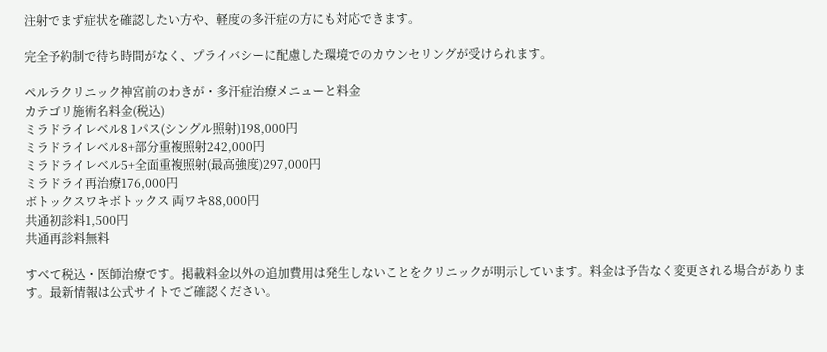注射でまず症状を確認したい方や、軽度の多汗症の方にも対応できます。

完全予約制で待ち時間がなく、プライバシーに配慮した環境でのカウンセリングが受けられます。

ペルラクリニック神宮前のわきが・多汗症治療メニューと料金
カテゴリ施術名料金(税込)
ミラドライレベル8 1パス(シングル照射)198,000円
ミラドライレベル8+部分重複照射242,000円
ミラドライレベル5+全面重複照射(最高強度)297,000円
ミラドライ再治療176,000円
ボトックスワキボトックス 両ワキ88,000円
共通初診料1,500円
共通再診料無料

すべて税込・医師治療です。掲載料金以外の追加費用は発生しないことをクリニックが明示しています。料金は予告なく変更される場合があります。最新情報は公式サイトでご確認ください。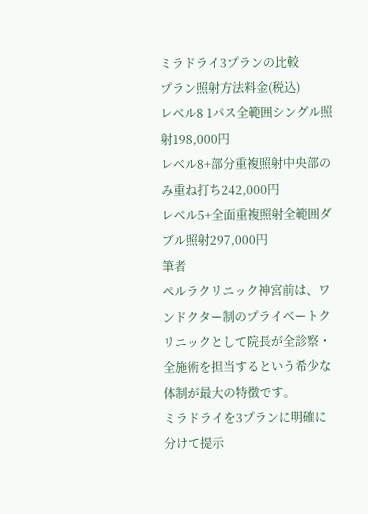ミラドライ3プランの比較
プラン照射方法料金(税込)
レベル8 1パス全範囲シングル照射198,000円
レベル8+部分重複照射中央部のみ重ね打ち242,000円
レベル5+全面重複照射全範囲ダブル照射297,000円
筆者
ペルラクリニック神宮前は、ワンドクター制のプライベートクリニックとして院長が全診察・全施術を担当するという希少な体制が最大の特徴です。
ミラドライを3プランに明確に分けて提示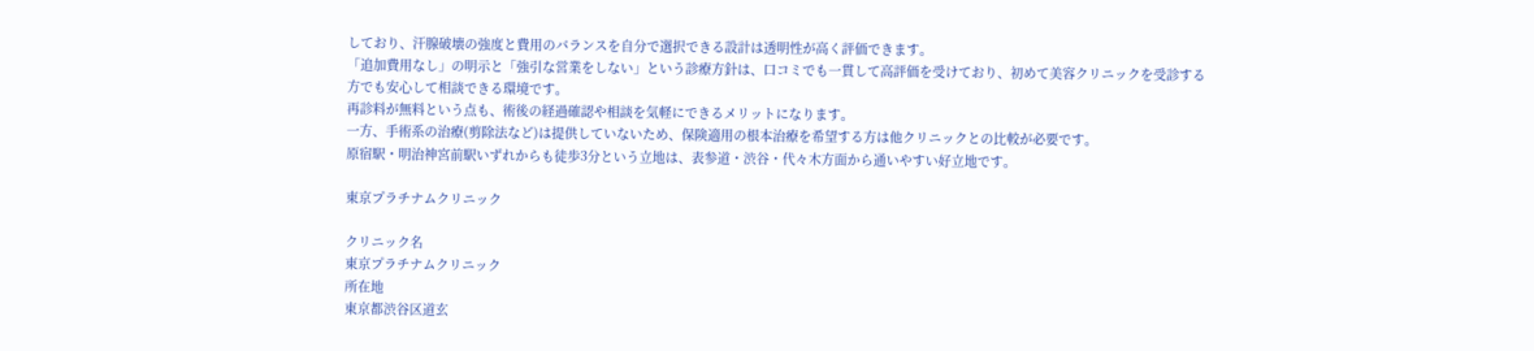しており、汗腺破壊の強度と費用のバランスを自分で選択できる設計は透明性が高く評価できます。
「追加費用なし」の明示と「強引な営業をしない」という診療方針は、口コミでも一貫して高評価を受けており、初めて美容クリニックを受診する方でも安心して相談できる環境です。
再診料が無料という点も、術後の経過確認や相談を気軽にできるメリットになります。
一方、手術系の治療(剪除法など)は提供していないため、保険適用の根本治療を希望する方は他クリニックとの比較が必要です。
原宿駅・明治神宮前駅いずれからも徒歩3分という立地は、表参道・渋谷・代々木方面から通いやすい好立地です。

東京プラチナムクリニック

クリニック名
東京プラチナムクリニック
所在地
東京都渋谷区道玄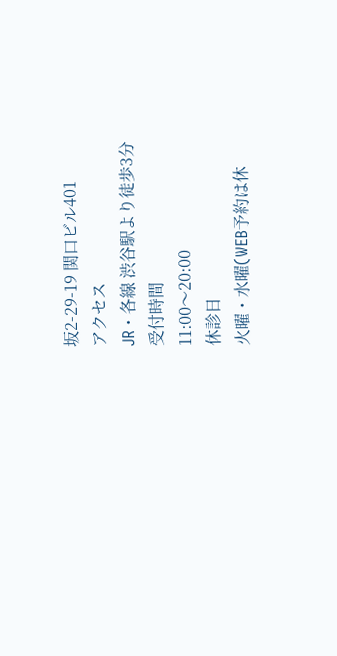坂2-29-19 関口ビル401
アクセス
JR・各線 渋谷駅より徒歩3分
受付時間
11:00〜20:00
休診日
火曜・水曜(WEB予約は休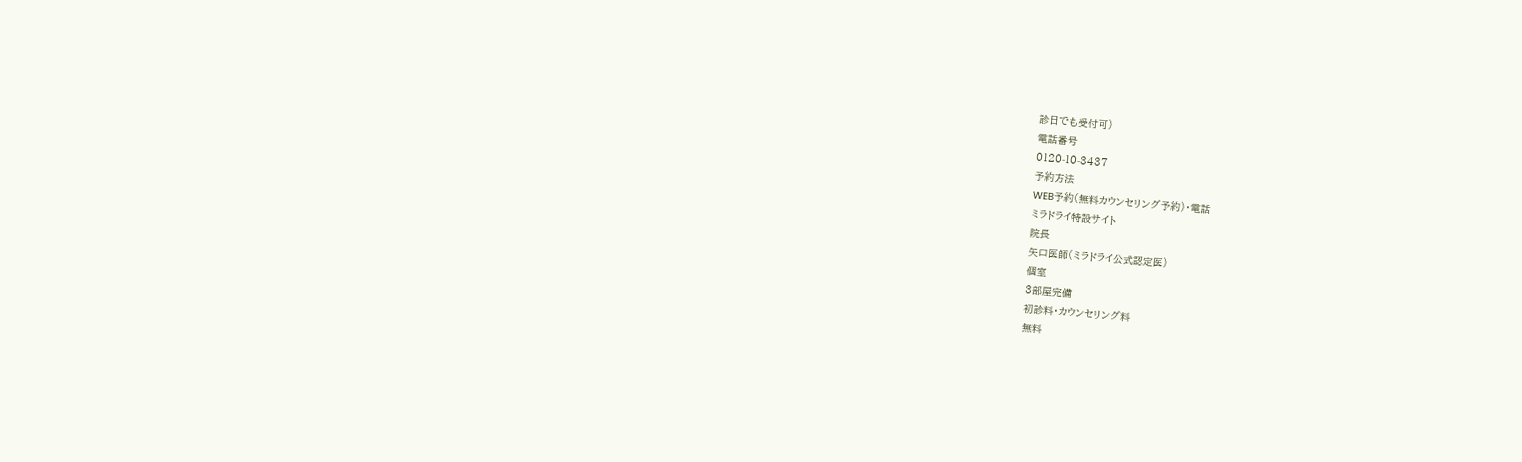診日でも受付可)
電話番号
0120-10-3437
予約方法
WEB予約(無料カウンセリング予約)・電話
ミラドライ特設サイト
院長
矢口医師(ミラドライ公式認定医)
個室
3部屋完備
初診料・カウンセリング料
無料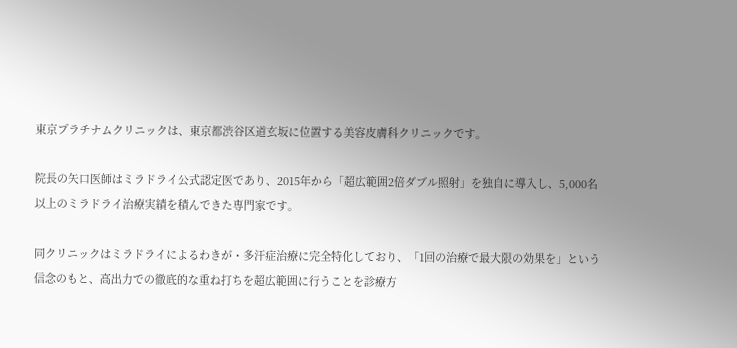東京プラチナムクリニックは、東京都渋谷区道玄坂に位置する美容皮膚科クリニックです。

院長の矢口医師はミラドライ公式認定医であり、2015年から「超広範囲2倍ダブル照射」を独自に導入し、5,000名以上のミラドライ治療実績を積んできた専門家です。

同クリニックはミラドライによるわきが・多汗症治療に完全特化しており、「1回の治療で最大限の効果を」という信念のもと、高出力での徹底的な重ね打ちを超広範囲に行うことを診療方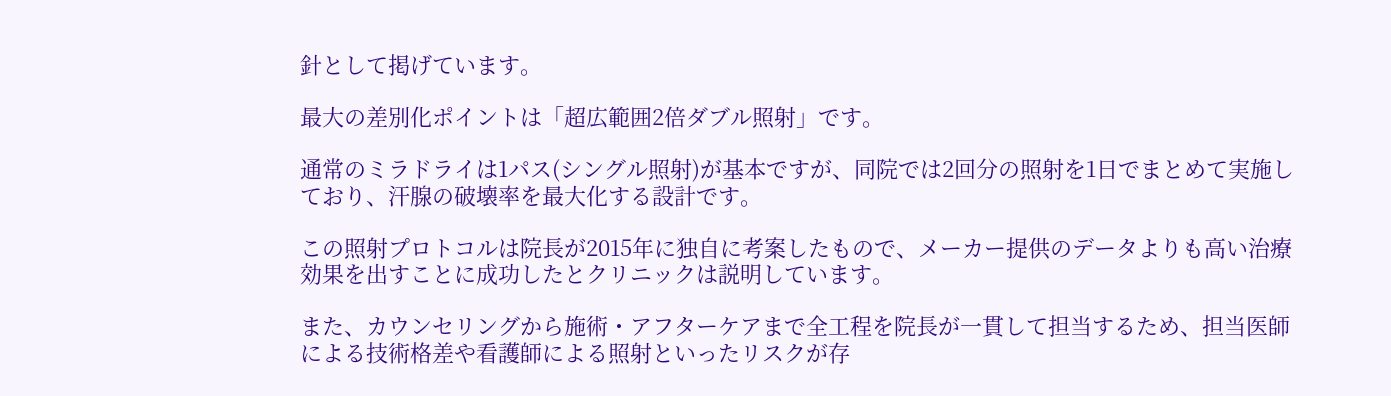針として掲げています。

最大の差別化ポイントは「超広範囲2倍ダブル照射」です。

通常のミラドライは1パス(シングル照射)が基本ですが、同院では2回分の照射を1日でまとめて実施しており、汗腺の破壊率を最大化する設計です。

この照射プロトコルは院長が2015年に独自に考案したもので、メーカー提供のデータよりも高い治療効果を出すことに成功したとクリニックは説明しています。

また、カウンセリングから施術・アフターケアまで全工程を院長が一貫して担当するため、担当医師による技術格差や看護師による照射といったリスクが存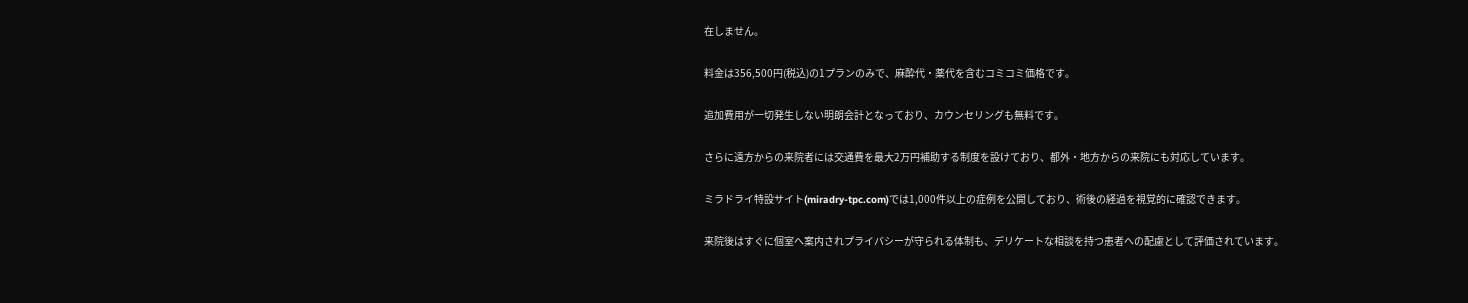在しません。

料金は356,500円(税込)の1プランのみで、麻酔代・薬代を含むコミコミ価格です。

追加費用が一切発生しない明朗会計となっており、カウンセリングも無料です。

さらに遠方からの来院者には交通費を最大2万円補助する制度を設けており、都外・地方からの来院にも対応しています。

ミラドライ特設サイト(miradry-tpc.com)では1,000件以上の症例を公開しており、術後の経過を視覚的に確認できます。

来院後はすぐに個室へ案内されプライバシーが守られる体制も、デリケートな相談を持つ患者への配慮として評価されています。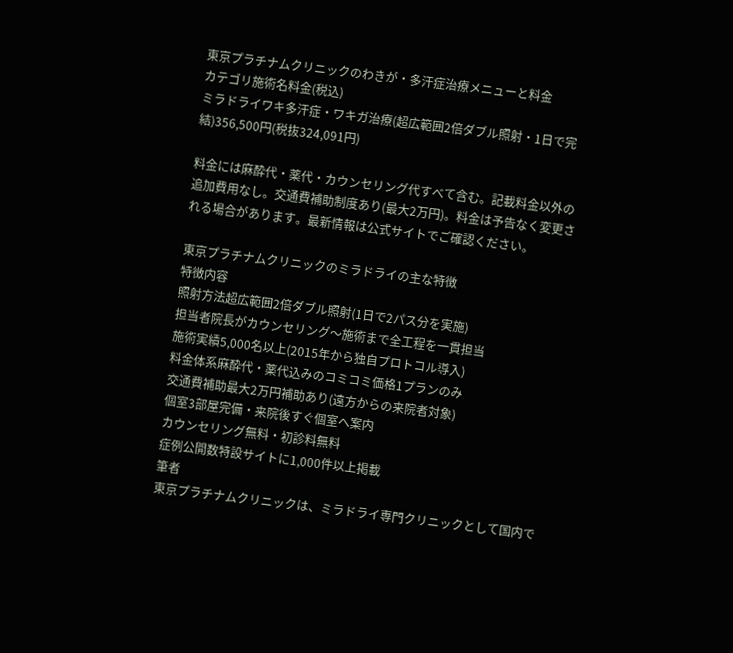東京プラチナムクリニックのわきが・多汗症治療メニューと料金
カテゴリ施術名料金(税込)
ミラドライワキ多汗症・ワキガ治療(超広範囲2倍ダブル照射・1日で完結)356,500円(税抜324,091円)

料金には麻酔代・薬代・カウンセリング代すべて含む。記載料金以外の追加費用なし。交通費補助制度あり(最大2万円)。料金は予告なく変更される場合があります。最新情報は公式サイトでご確認ください。

東京プラチナムクリニックのミラドライの主な特徴
特徴内容
照射方法超広範囲2倍ダブル照射(1日で2パス分を実施)
担当者院長がカウンセリング〜施術まで全工程を一貫担当
施術実績5,000名以上(2015年から独自プロトコル導入)
料金体系麻酔代・薬代込みのコミコミ価格1プランのみ
交通費補助最大2万円補助あり(遠方からの来院者対象)
個室3部屋完備・来院後すぐ個室へ案内
カウンセリング無料・初診料無料
症例公開数特設サイトに1,000件以上掲載
筆者
東京プラチナムクリニックは、ミラドライ専門クリニックとして国内で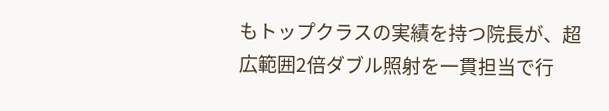もトップクラスの実績を持つ院長が、超広範囲2倍ダブル照射を一貫担当で行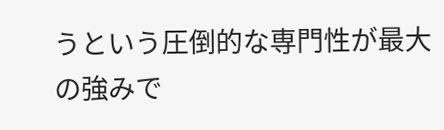うという圧倒的な専門性が最大の強みで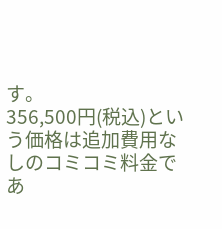す。
356,500円(税込)という価格は追加費用なしのコミコミ料金であ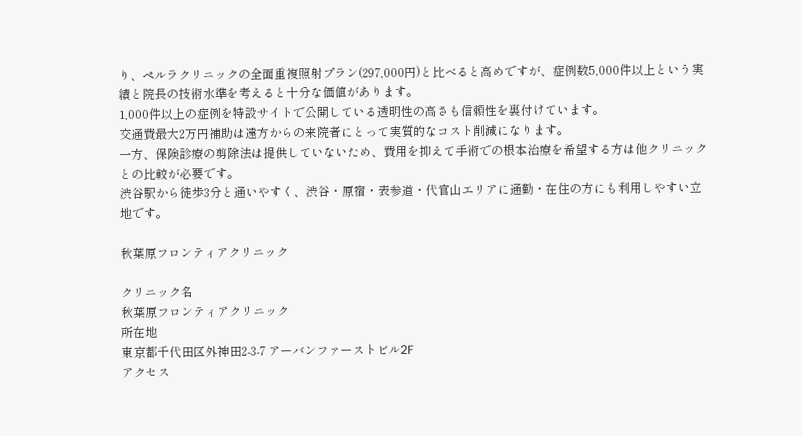り、ペルラクリニックの全面重複照射プラン(297,000円)と比べると高めですが、症例数5,000件以上という実績と院長の技術水準を考えると十分な価値があります。
1,000件以上の症例を特設サイトで公開している透明性の高さも信頼性を裏付けています。
交通費最大2万円補助は遠方からの来院者にとって実質的なコスト削減になります。
一方、保険診療の剪除法は提供していないため、費用を抑えて手術での根本治療を希望する方は他クリニックとの比較が必要です。
渋谷駅から徒歩3分と通いやすく、渋谷・原宿・表参道・代官山エリアに通勤・在住の方にも利用しやすい立地です。

秋葉原フロンティアクリニック

クリニック名
秋葉原フロンティアクリニック
所在地
東京都千代田区外神田2-3-7 アーバンファーストビル2F
アクセス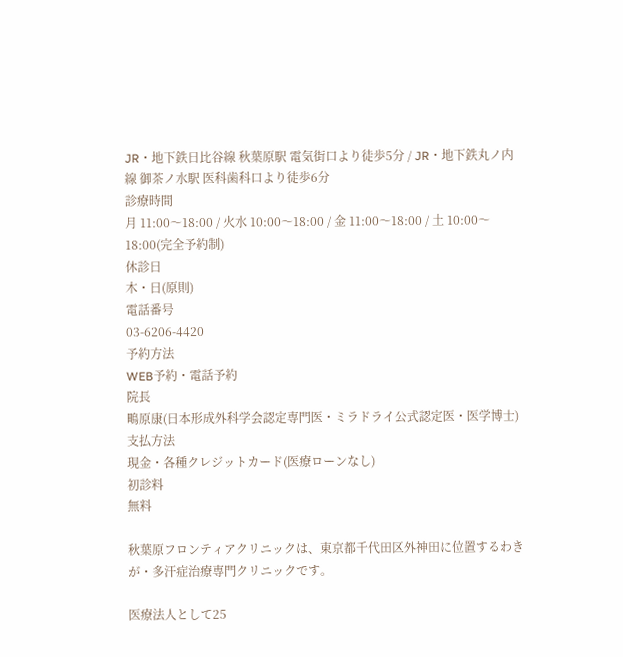JR・地下鉄日比谷線 秋葉原駅 電気街口より徒歩5分 / JR・地下鉄丸ノ内線 御茶ノ水駅 医科歯科口より徒歩6分
診療時間
月 11:00〜18:00 / 火水 10:00〜18:00 / 金 11:00〜18:00 / 土 10:00〜18:00(完全予約制)
休診日
木・日(原則)
電話番号
03-6206-4420
予約方法
WEB予約・電話予約
院長
鴫原康(日本形成外科学会認定専門医・ミラドライ公式認定医・医学博士)
支払方法
現金・各種クレジットカード(医療ローンなし)
初診料
無料

秋葉原フロンティアクリニックは、東京都千代田区外神田に位置するわきが・多汗症治療専門クリニックです。

医療法人として25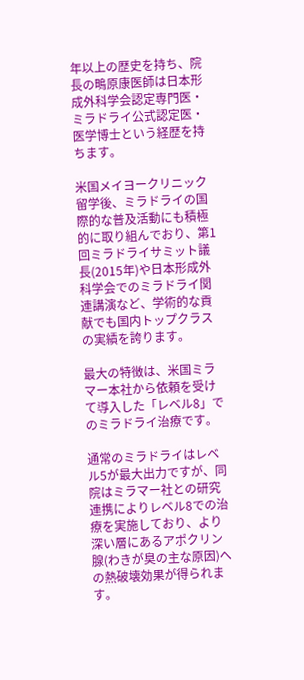年以上の歴史を持ち、院長の鴫原康医師は日本形成外科学会認定専門医・ミラドライ公式認定医・医学博士という経歴を持ちます。

米国メイヨークリニック留学後、ミラドライの国際的な普及活動にも積極的に取り組んでおり、第1回ミラドライサミット議長(2015年)や日本形成外科学会でのミラドライ関連講演など、学術的な貢献でも国内トップクラスの実績を誇ります。

最大の特徴は、米国ミラマー本社から依頼を受けて導入した「レベル8」でのミラドライ治療です。

通常のミラドライはレベル5が最大出力ですが、同院はミラマー社との研究連携によりレベル8での治療を実施しており、より深い層にあるアポクリン腺(わきが臭の主な原因)への熱破壊効果が得られます。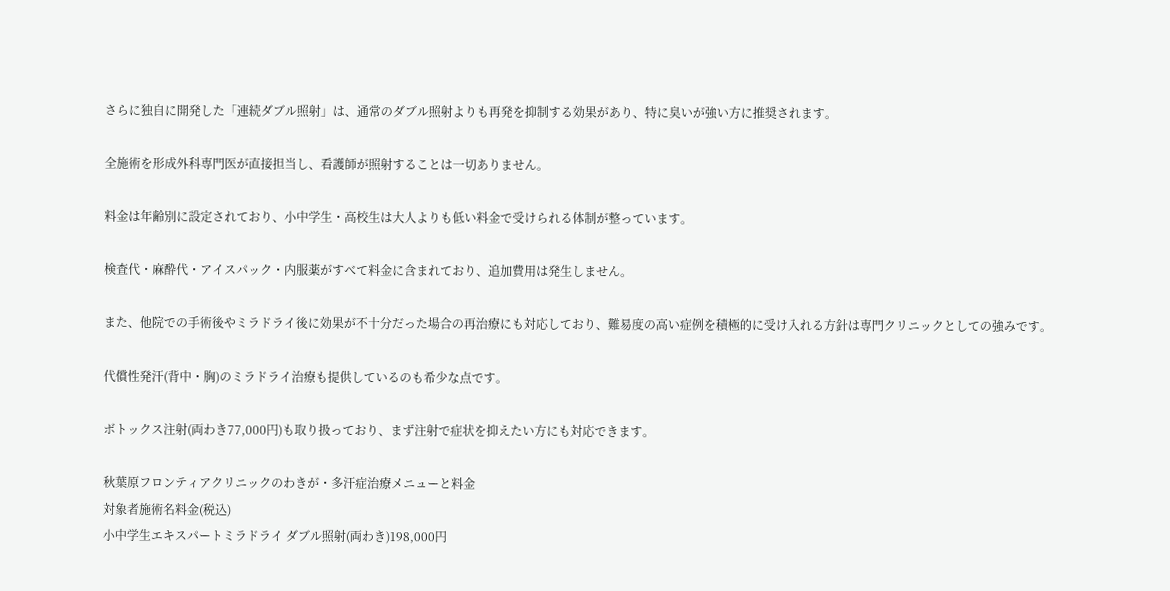さらに独自に開発した「連続ダブル照射」は、通常のダブル照射よりも再発を抑制する効果があり、特に臭いが強い方に推奨されます。

全施術を形成外科専門医が直接担当し、看護師が照射することは一切ありません。

料金は年齢別に設定されており、小中学生・高校生は大人よりも低い料金で受けられる体制が整っています。

検査代・麻酔代・アイスパック・内服薬がすべて料金に含まれており、追加費用は発生しません。

また、他院での手術後やミラドライ後に効果が不十分だった場合の再治療にも対応しており、難易度の高い症例を積極的に受け入れる方針は専門クリニックとしての強みです。

代償性発汗(背中・胸)のミラドライ治療も提供しているのも希少な点です。

ボトックス注射(両わき77,000円)も取り扱っており、まず注射で症状を抑えたい方にも対応できます。

秋葉原フロンティアクリニックのわきが・多汗症治療メニューと料金
対象者施術名料金(税込)
小中学生エキスパートミラドライ ダブル照射(両わき)198,000円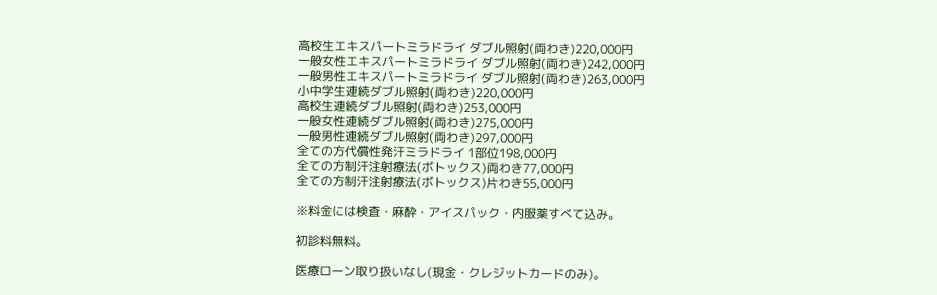高校生エキスパートミラドライ ダブル照射(両わき)220,000円
一般女性エキスパートミラドライ ダブル照射(両わき)242,000円
一般男性エキスパートミラドライ ダブル照射(両わき)263,000円
小中学生連続ダブル照射(両わき)220,000円
高校生連続ダブル照射(両わき)253,000円
一般女性連続ダブル照射(両わき)275,000円
一般男性連続ダブル照射(両わき)297,000円
全ての方代償性発汗ミラドライ 1部位198,000円
全ての方制汗注射療法(ボトックス)両わき77,000円
全ての方制汗注射療法(ボトックス)片わき55,000円

※料金には検査・麻酔・アイスパック・内服薬すべて込み。

初診料無料。

医療ローン取り扱いなし(現金・クレジットカードのみ)。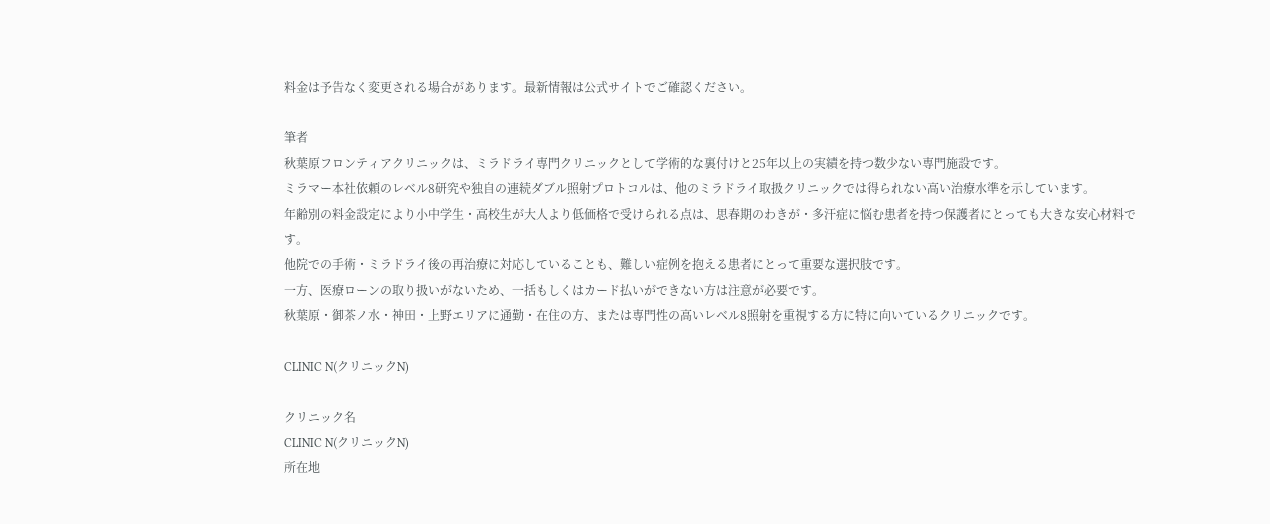料金は予告なく変更される場合があります。最新情報は公式サイトでご確認ください。

筆者
秋葉原フロンティアクリニックは、ミラドライ専門クリニックとして学術的な裏付けと25年以上の実績を持つ数少ない専門施設です。
ミラマー本社依頼のレベル8研究や独自の連続ダブル照射プロトコルは、他のミラドライ取扱クリニックでは得られない高い治療水準を示しています。
年齢別の料金設定により小中学生・高校生が大人より低価格で受けられる点は、思春期のわきが・多汗症に悩む患者を持つ保護者にとっても大きな安心材料です。
他院での手術・ミラドライ後の再治療に対応していることも、難しい症例を抱える患者にとって重要な選択肢です。
一方、医療ローンの取り扱いがないため、一括もしくはカード払いができない方は注意が必要です。
秋葉原・御茶ノ水・神田・上野エリアに通勤・在住の方、または専門性の高いレベル8照射を重視する方に特に向いているクリニックです。

CLINIC N(クリニックN)

クリニック名
CLINIC N(クリニックN)
所在地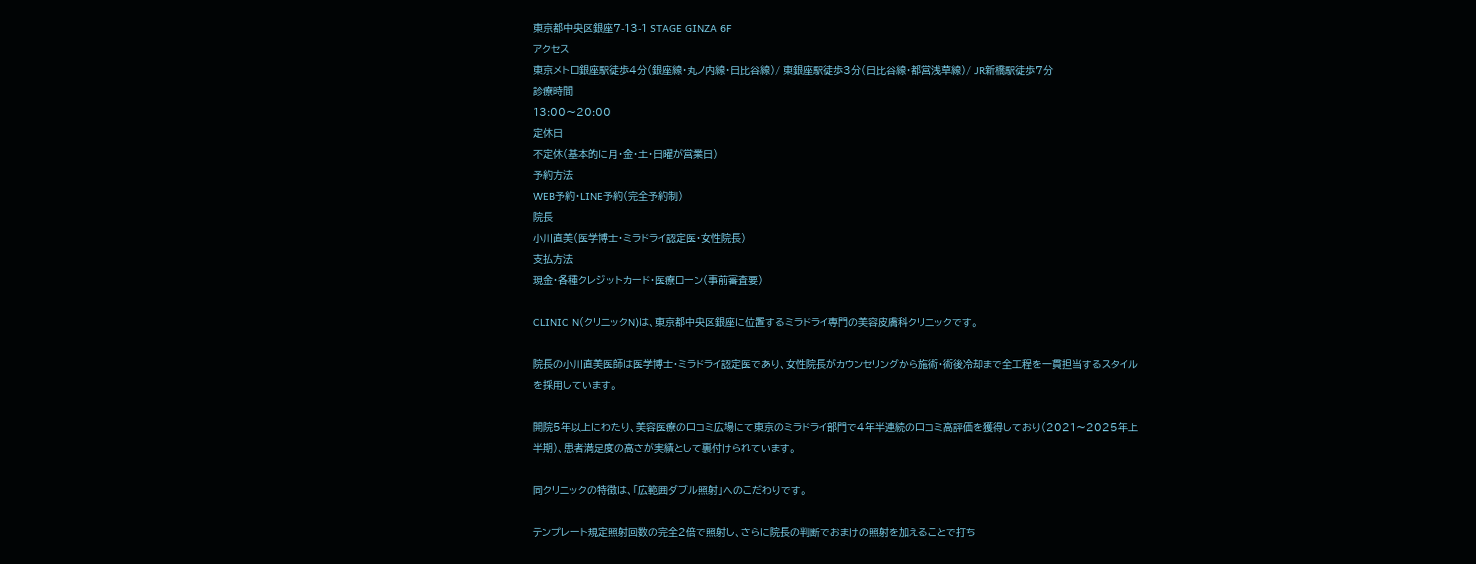東京都中央区銀座7-13-1 STAGE GINZA 6F
アクセス
東京メトロ銀座駅徒歩4分(銀座線・丸ノ内線・日比谷線)/ 東銀座駅徒歩3分(日比谷線・都営浅草線)/ JR新橋駅徒歩7分
診療時間
13:00〜20:00
定休日
不定休(基本的に月・金・土・日曜が営業日)
予約方法
WEB予約・LINE予約(完全予約制)
院長
小川直美(医学博士・ミラドライ認定医・女性院長)
支払方法
現金・各種クレジットカード・医療ローン(事前審査要)

CLINIC N(クリニックN)は、東京都中央区銀座に位置するミラドライ専門の美容皮膚科クリニックです。

院長の小川直美医師は医学博士・ミラドライ認定医であり、女性院長がカウンセリングから施術・術後冷却まで全工程を一貫担当するスタイルを採用しています。

開院5年以上にわたり、美容医療の口コミ広場にて東京のミラドライ部門で4年半連続の口コミ高評価を獲得しており(2021〜2025年上半期)、患者満足度の高さが実績として裏付けられています。

同クリニックの特徴は、「広範囲ダブル照射」へのこだわりです。

テンプレート規定照射回数の完全2倍で照射し、さらに院長の判断でおまけの照射を加えることで打ち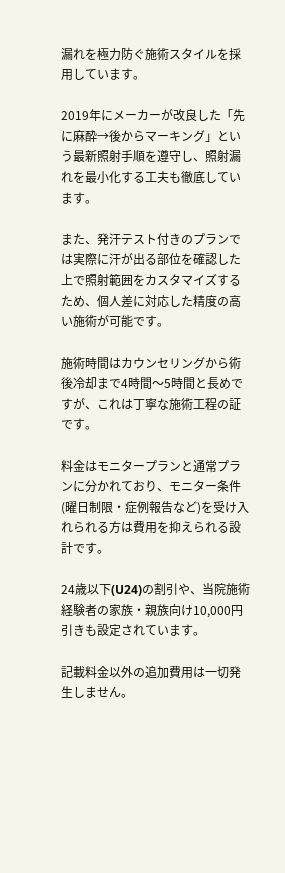漏れを極力防ぐ施術スタイルを採用しています。

2019年にメーカーが改良した「先に麻酔→後からマーキング」という最新照射手順を遵守し、照射漏れを最小化する工夫も徹底しています。

また、発汗テスト付きのプランでは実際に汗が出る部位を確認した上で照射範囲をカスタマイズするため、個人差に対応した精度の高い施術が可能です。

施術時間はカウンセリングから術後冷却まで4時間〜5時間と長めですが、これは丁寧な施術工程の証です。

料金はモニタープランと通常プランに分かれており、モニター条件(曜日制限・症例報告など)を受け入れられる方は費用を抑えられる設計です。

24歳以下(U24)の割引や、当院施術経験者の家族・親族向け10,000円引きも設定されています。

記載料金以外の追加費用は一切発生しません。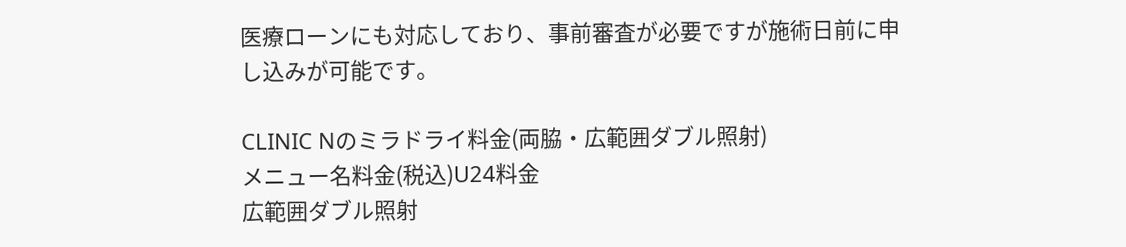医療ローンにも対応しており、事前審査が必要ですが施術日前に申し込みが可能です。

CLINIC Nのミラドライ料金(両脇・広範囲ダブル照射)
メニュー名料金(税込)U24料金
広範囲ダブル照射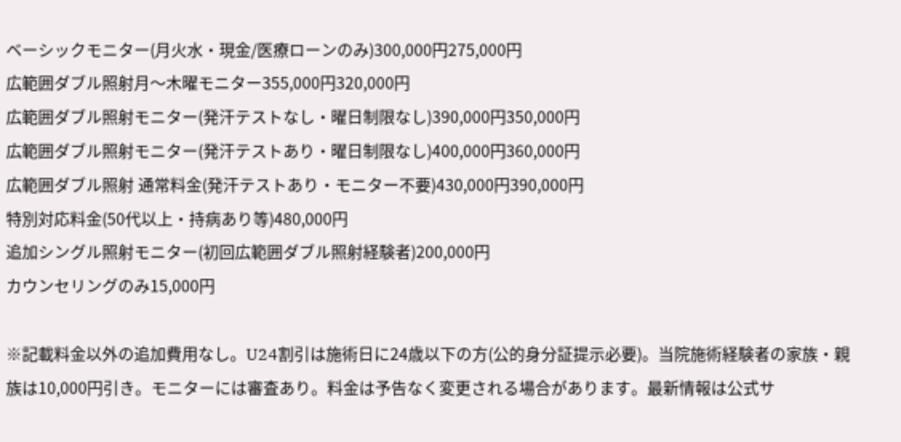ベーシックモニター(月火水・現金/医療ローンのみ)300,000円275,000円
広範囲ダブル照射月〜木曜モニター355,000円320,000円
広範囲ダブル照射モニター(発汗テストなし・曜日制限なし)390,000円350,000円
広範囲ダブル照射モニター(発汗テストあり・曜日制限なし)400,000円360,000円
広範囲ダブル照射 通常料金(発汗テストあり・モニター不要)430,000円390,000円
特別対応料金(50代以上・持病あり等)480,000円
追加シングル照射モニター(初回広範囲ダブル照射経験者)200,000円
カウンセリングのみ15,000円

※記載料金以外の追加費用なし。U24割引は施術日に24歳以下の方(公的身分証提示必要)。当院施術経験者の家族・親族は10,000円引き。モニターには審査あり。料金は予告なく変更される場合があります。最新情報は公式サ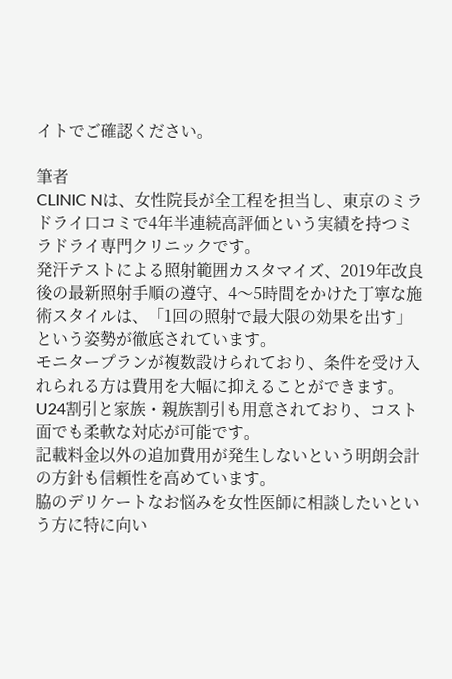イトでご確認ください。

筆者
CLINIC Nは、女性院長が全工程を担当し、東京のミラドライ口コミで4年半連続高評価という実績を持つミラドライ専門クリニックです。
発汗テストによる照射範囲カスタマイズ、2019年改良後の最新照射手順の遵守、4〜5時間をかけた丁寧な施術スタイルは、「1回の照射で最大限の効果を出す」という姿勢が徹底されています。
モニタープランが複数設けられており、条件を受け入れられる方は費用を大幅に抑えることができます。
U24割引と家族・親族割引も用意されており、コスト面でも柔軟な対応が可能です。
記載料金以外の追加費用が発生しないという明朗会計の方針も信頼性を高めています。
脇のデリケートなお悩みを女性医師に相談したいという方に特に向い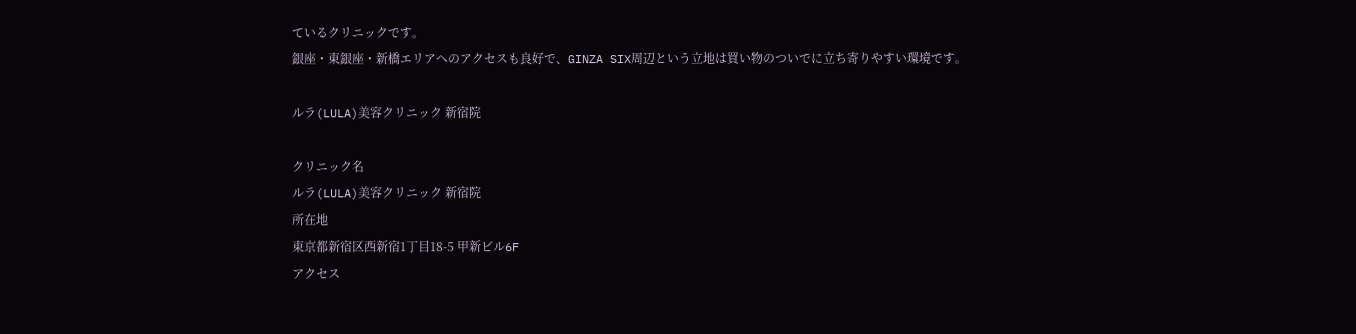ているクリニックです。
銀座・東銀座・新橋エリアへのアクセスも良好で、GINZA SIX周辺という立地は買い物のついでに立ち寄りやすい環境です。

ルラ(LULA)美容クリニック 新宿院

クリニック名
ルラ(LULA)美容クリニック 新宿院
所在地
東京都新宿区西新宿1丁目18-5 甲新ビル6F
アクセス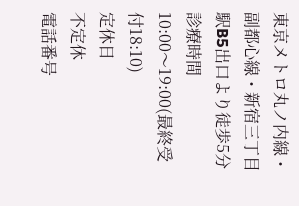東京メトロ丸ノ内線・副都心線・新宿三丁目駅B5出口より徒歩5分
診療時間
10:00〜19:00(最終受付18:10)
定休日
不定休
電話番号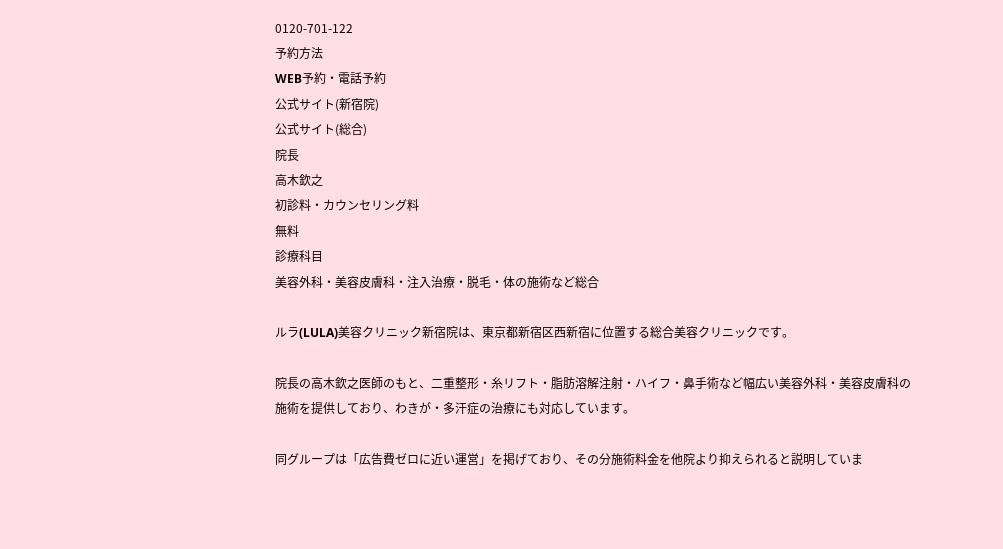0120-701-122
予約方法
WEB予約・電話予約
公式サイト(新宿院)
公式サイト(総合)
院長
高木欽之
初診料・カウンセリング料
無料
診療科目
美容外科・美容皮膚科・注入治療・脱毛・体の施術など総合

ルラ(LULA)美容クリニック新宿院は、東京都新宿区西新宿に位置する総合美容クリニックです。

院長の高木欽之医師のもと、二重整形・糸リフト・脂肪溶解注射・ハイフ・鼻手術など幅広い美容外科・美容皮膚科の施術を提供しており、わきが・多汗症の治療にも対応しています。

同グループは「広告費ゼロに近い運営」を掲げており、その分施術料金を他院より抑えられると説明していま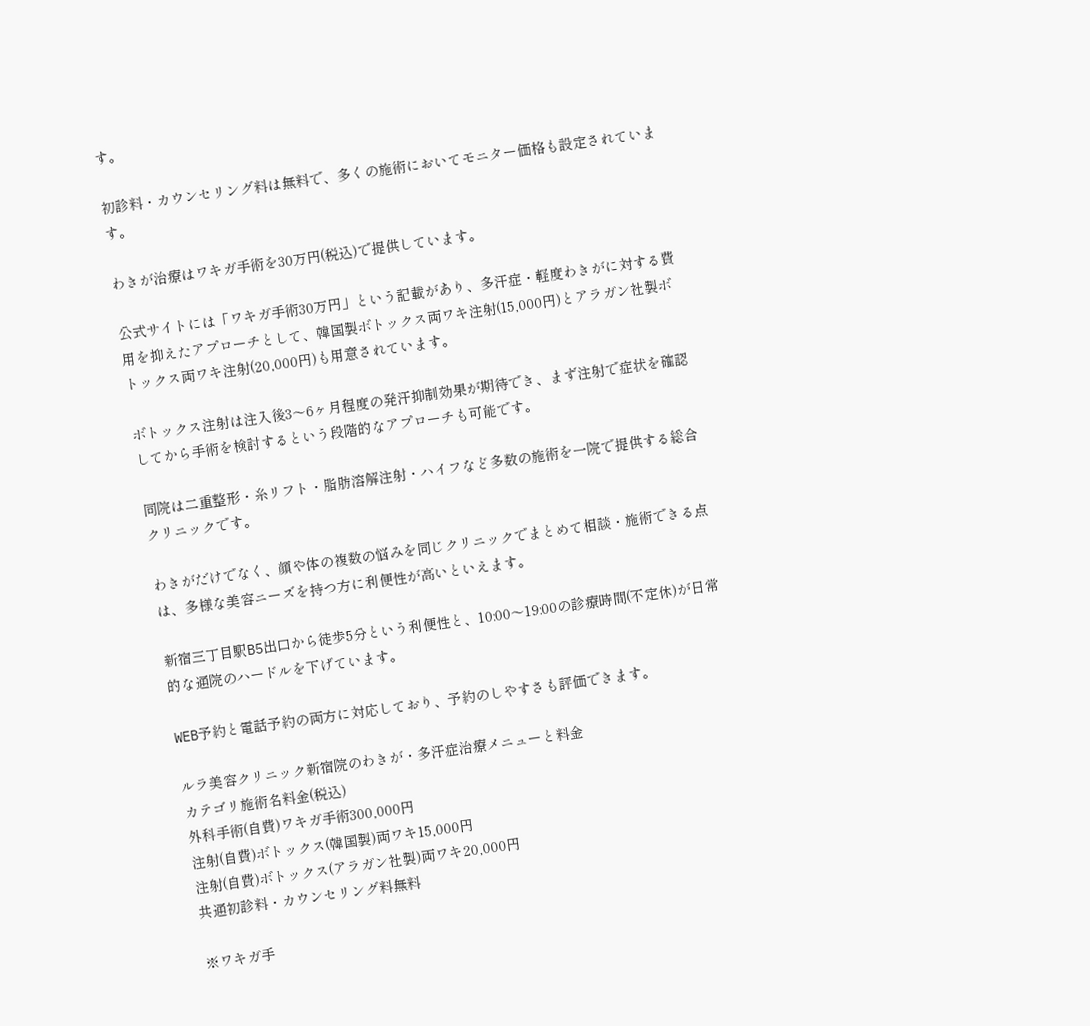す。

初診料・カウンセリング料は無料で、多くの施術においてモニター価格も設定されています。

わきが治療はワキガ手術を30万円(税込)で提供しています。

公式サイトには「ワキガ手術30万円」という記載があり、多汗症・軽度わきがに対する費用を抑えたアプローチとして、韓国製ボトックス両ワキ注射(15,000円)とアラガン社製ボトックス両ワキ注射(20,000円)も用意されています。

ボトックス注射は注入後3〜6ヶ月程度の発汗抑制効果が期待でき、まず注射で症状を確認してから手術を検討するという段階的なアプローチも可能です。

同院は二重整形・糸リフト・脂肪溶解注射・ハイフなど多数の施術を一院で提供する総合クリニックです。

わきがだけでなく、顔や体の複数の悩みを同じクリニックでまとめて相談・施術できる点は、多様な美容ニーズを持つ方に利便性が高いといえます。

新宿三丁目駅B5出口から徒歩5分という利便性と、10:00〜19:00の診療時間(不定休)が日常的な通院のハードルを下げています。

WEB予約と電話予約の両方に対応しており、予約のしやすさも評価できます。

ルラ美容クリニック新宿院のわきが・多汗症治療メニューと料金
カテゴリ施術名料金(税込)
外科手術(自費)ワキガ手術300,000円
注射(自費)ボトックス(韓国製)両ワキ15,000円
注射(自費)ボトックス(アラガン社製)両ワキ20,000円
共通初診料・カウンセリング料無料

※ワキガ手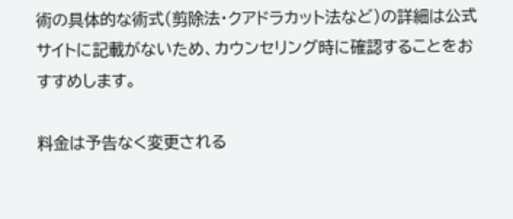術の具体的な術式(剪除法・クアドラカット法など)の詳細は公式サイトに記載がないため、カウンセリング時に確認することをおすすめします。

料金は予告なく変更される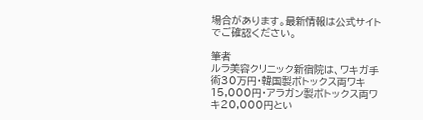場合があります。最新情報は公式サイトでご確認ください。

筆者
ルラ美容クリニック新宿院は、ワキガ手術30万円・韓国製ボトックス両ワキ15,000円・アラガン製ボトックス両ワキ20,000円とい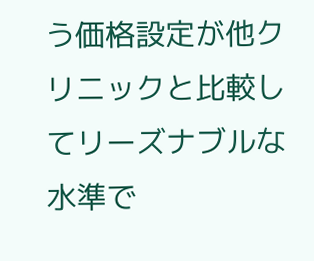う価格設定が他クリニックと比較してリーズナブルな水準で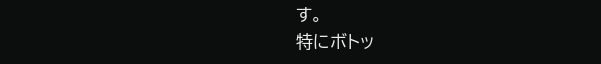す。
特にボトッ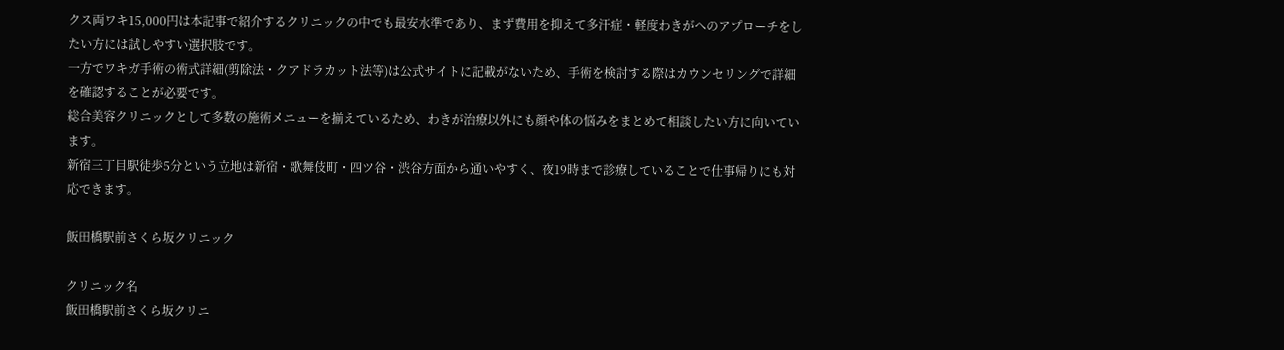クス両ワキ15,000円は本記事で紹介するクリニックの中でも最安水準であり、まず費用を抑えて多汗症・軽度わきがへのアプローチをしたい方には試しやすい選択肢です。
一方でワキガ手術の術式詳細(剪除法・クアドラカット法等)は公式サイトに記載がないため、手術を検討する際はカウンセリングで詳細を確認することが必要です。
総合美容クリニックとして多数の施術メニューを揃えているため、わきが治療以外にも顔や体の悩みをまとめて相談したい方に向いています。
新宿三丁目駅徒歩5分という立地は新宿・歌舞伎町・四ツ谷・渋谷方面から通いやすく、夜19時まで診療していることで仕事帰りにも対応できます。

飯田橋駅前さくら坂クリニック

クリニック名
飯田橋駅前さくら坂クリニ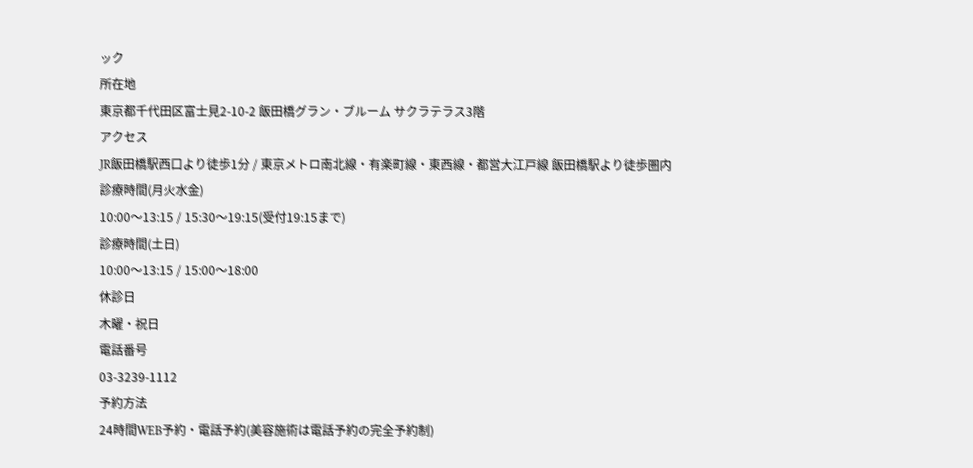ック
所在地
東京都千代田区富士見2-10-2 飯田橋グラン・ブルーム サクラテラス3階
アクセス
JR飯田橋駅西口より徒歩1分 / 東京メトロ南北線・有楽町線・東西線・都営大江戸線 飯田橋駅より徒歩圏内
診療時間(月火水金)
10:00〜13:15 / 15:30〜19:15(受付19:15まで)
診療時間(土日)
10:00〜13:15 / 15:00〜18:00
休診日
木曜・祝日
電話番号
03-3239-1112
予約方法
24時間WEB予約・電話予約(美容施術は電話予約の完全予約制)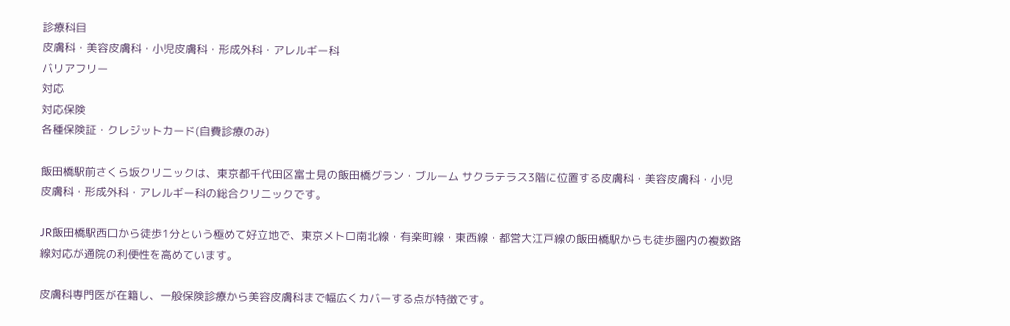診療科目
皮膚科・美容皮膚科・小児皮膚科・形成外科・アレルギー科
バリアフリー
対応
対応保険
各種保険証・クレジットカード(自費診療のみ)

飯田橋駅前さくら坂クリニックは、東京都千代田区富士見の飯田橋グラン・ブルーム サクラテラス3階に位置する皮膚科・美容皮膚科・小児皮膚科・形成外科・アレルギー科の総合クリニックです。

JR飯田橋駅西口から徒歩1分という極めて好立地で、東京メトロ南北線・有楽町線・東西線・都営大江戸線の飯田橋駅からも徒歩圏内の複数路線対応が通院の利便性を高めています。

皮膚科専門医が在籍し、一般保険診療から美容皮膚科まで幅広くカバーする点が特徴です。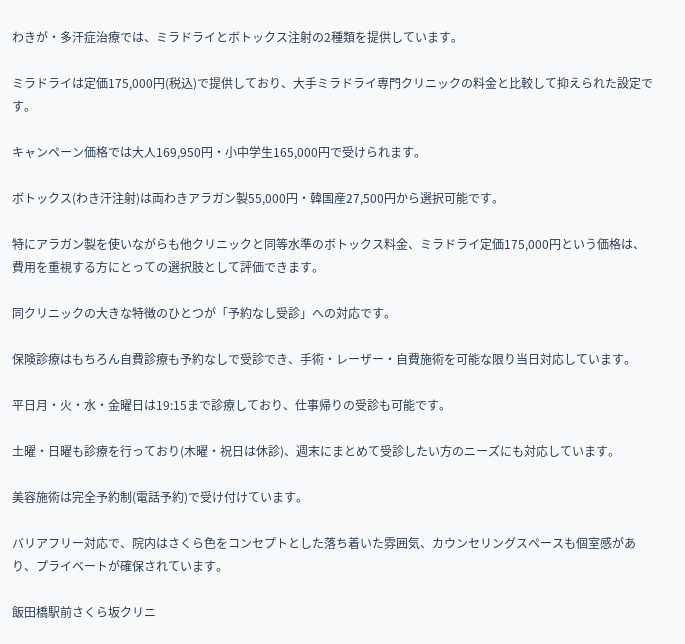わきが・多汗症治療では、ミラドライとボトックス注射の2種類を提供しています。

ミラドライは定価175,000円(税込)で提供しており、大手ミラドライ専門クリニックの料金と比較して抑えられた設定です。

キャンペーン価格では大人169,950円・小中学生165,000円で受けられます。

ボトックス(わき汗注射)は両わきアラガン製55,000円・韓国産27,500円から選択可能です。

特にアラガン製を使いながらも他クリニックと同等水準のボトックス料金、ミラドライ定価175,000円という価格は、費用を重視する方にとっての選択肢として評価できます。

同クリニックの大きな特徴のひとつが「予約なし受診」への対応です。

保険診療はもちろん自費診療も予約なしで受診でき、手術・レーザー・自費施術を可能な限り当日対応しています。

平日月・火・水・金曜日は19:15まで診療しており、仕事帰りの受診も可能です。

土曜・日曜も診療を行っており(木曜・祝日は休診)、週末にまとめて受診したい方のニーズにも対応しています。

美容施術は完全予約制(電話予約)で受け付けています。

バリアフリー対応で、院内はさくら色をコンセプトとした落ち着いた雰囲気、カウンセリングスペースも個室感があり、プライベートが確保されています。

飯田橋駅前さくら坂クリニ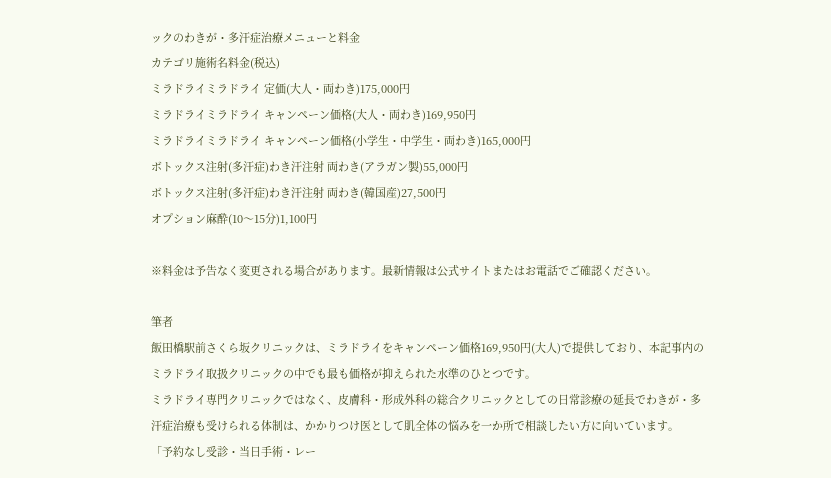ックのわきが・多汗症治療メニューと料金
カテゴリ施術名料金(税込)
ミラドライミラドライ 定価(大人・両わき)175,000円
ミラドライミラドライ キャンペーン価格(大人・両わき)169,950円
ミラドライミラドライ キャンペーン価格(小学生・中学生・両わき)165,000円
ボトックス注射(多汗症)わき汗注射 両わき(アラガン製)55,000円
ボトックス注射(多汗症)わき汗注射 両わき(韓国産)27,500円
オプション麻酔(10〜15分)1,100円

※料金は予告なく変更される場合があります。最新情報は公式サイトまたはお電話でご確認ください。

筆者
飯田橋駅前さくら坂クリニックは、ミラドライをキャンペーン価格169,950円(大人)で提供しており、本記事内のミラドライ取扱クリニックの中でも最も価格が抑えられた水準のひとつです。
ミラドライ専門クリニックではなく、皮膚科・形成外科の総合クリニックとしての日常診療の延長でわきが・多汗症治療も受けられる体制は、かかりつけ医として肌全体の悩みを一か所で相談したい方に向いています。
「予約なし受診・当日手術・レー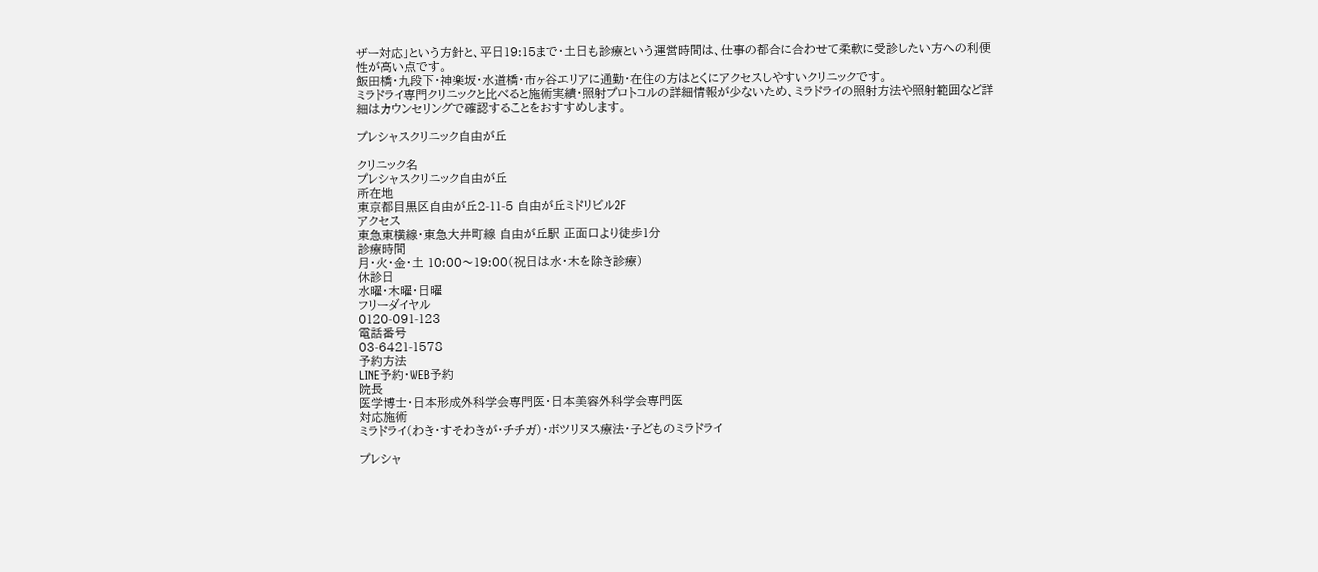ザー対応」という方針と、平日19:15まで・土日も診療という運営時間は、仕事の都合に合わせて柔軟に受診したい方への利便性が高い点です。
飯田橋・九段下・神楽坂・水道橋・市ヶ谷エリアに通勤・在住の方はとくにアクセスしやすいクリニックです。
ミラドライ専門クリニックと比べると施術実績・照射プロトコルの詳細情報が少ないため、ミラドライの照射方法や照射範囲など詳細はカウンセリングで確認することをおすすめします。

プレシャスクリニック自由が丘

クリニック名
プレシャスクリニック自由が丘
所在地
東京都目黒区自由が丘2-11-5 自由が丘ミドリビル2F
アクセス
東急東横線・東急大井町線 自由が丘駅 正面口より徒歩1分
診療時間
月・火・金・土 10:00〜19:00(祝日は水・木を除き診療)
休診日
水曜・木曜・日曜
フリーダイヤル
0120-091-123
電話番号
03-6421-1578
予約方法
LINE予約・WEB予約
院長
医学博士・日本形成外科学会専門医・日本美容外科学会専門医
対応施術
ミラドライ(わき・すそわきが・チチガ)・ボツリヌス療法・子どものミラドライ

プレシャ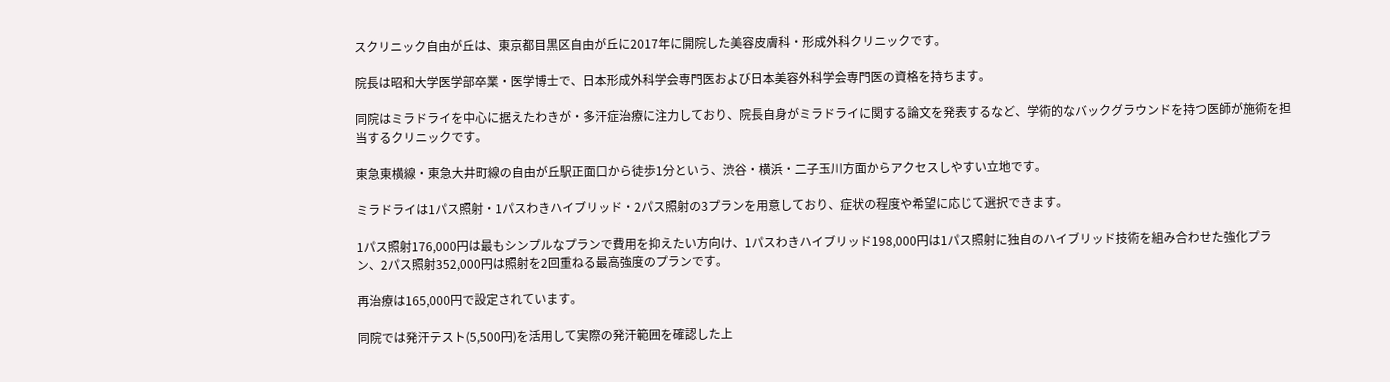スクリニック自由が丘は、東京都目黒区自由が丘に2017年に開院した美容皮膚科・形成外科クリニックです。

院長は昭和大学医学部卒業・医学博士で、日本形成外科学会専門医および日本美容外科学会専門医の資格を持ちます。

同院はミラドライを中心に据えたわきが・多汗症治療に注力しており、院長自身がミラドライに関する論文を発表するなど、学術的なバックグラウンドを持つ医師が施術を担当するクリニックです。

東急東横線・東急大井町線の自由が丘駅正面口から徒歩1分という、渋谷・横浜・二子玉川方面からアクセスしやすい立地です。

ミラドライは1パス照射・1パスわきハイブリッド・2パス照射の3プランを用意しており、症状の程度や希望に応じて選択できます。

1パス照射176,000円は最もシンプルなプランで費用を抑えたい方向け、1パスわきハイブリッド198,000円は1パス照射に独自のハイブリッド技術を組み合わせた強化プラン、2パス照射352,000円は照射を2回重ねる最高強度のプランです。

再治療は165,000円で設定されています。

同院では発汗テスト(5,500円)を活用して実際の発汗範囲を確認した上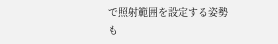で照射範囲を設定する姿勢も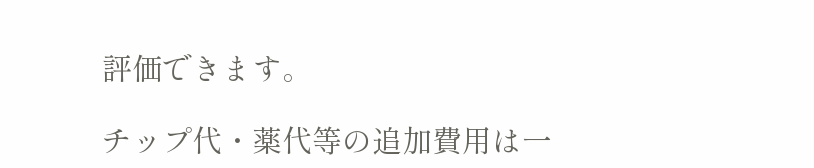評価できます。

チップ代・薬代等の追加費用は一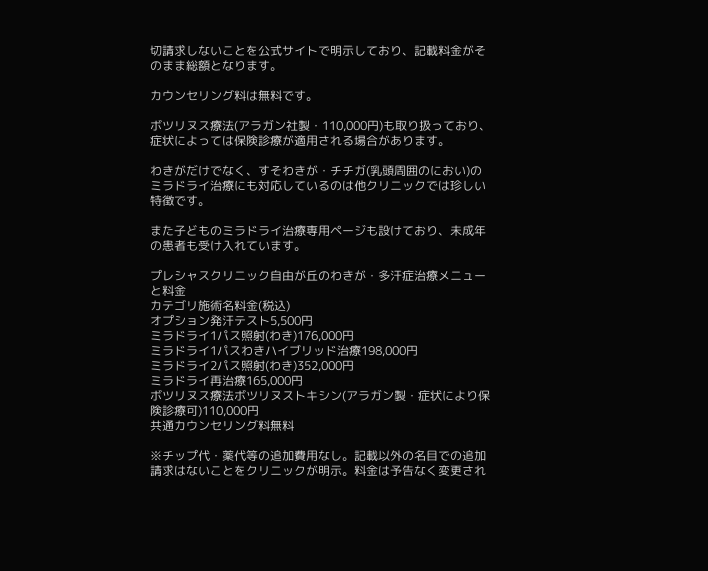切請求しないことを公式サイトで明示しており、記載料金がそのまま総額となります。

カウンセリング料は無料です。

ボツリヌス療法(アラガン社製・110,000円)も取り扱っており、症状によっては保険診療が適用される場合があります。

わきがだけでなく、すそわきが・チチガ(乳頭周囲のにおい)のミラドライ治療にも対応しているのは他クリニックでは珍しい特徴です。

また子どものミラドライ治療専用ページも設けており、未成年の患者も受け入れています。

プレシャスクリニック自由が丘のわきが・多汗症治療メニューと料金
カテゴリ施術名料金(税込)
オプション発汗テスト5,500円
ミラドライ1パス照射(わき)176,000円
ミラドライ1パスわきハイブリッド治療198,000円
ミラドライ2パス照射(わき)352,000円
ミラドライ再治療165,000円
ボツリヌス療法ボツリヌストキシン(アラガン製・症状により保険診療可)110,000円
共通カウンセリング料無料

※チップ代・薬代等の追加費用なし。記載以外の名目での追加請求はないことをクリニックが明示。料金は予告なく変更され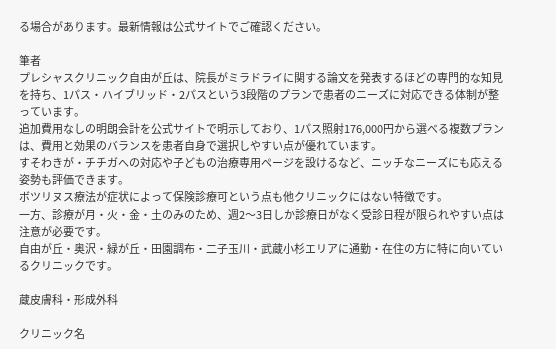る場合があります。最新情報は公式サイトでご確認ください。

筆者
プレシャスクリニック自由が丘は、院長がミラドライに関する論文を発表するほどの専門的な知見を持ち、1パス・ハイブリッド・2パスという3段階のプランで患者のニーズに対応できる体制が整っています。
追加費用なしの明朗会計を公式サイトで明示しており、1パス照射176,000円から選べる複数プランは、費用と効果のバランスを患者自身で選択しやすい点が優れています。
すそわきが・チチガへの対応や子どもの治療専用ページを設けるなど、ニッチなニーズにも応える姿勢も評価できます。
ボツリヌス療法が症状によって保険診療可という点も他クリニックにはない特徴です。
一方、診療が月・火・金・土のみのため、週2〜3日しか診療日がなく受診日程が限られやすい点は注意が必要です。
自由が丘・奥沢・緑が丘・田園調布・二子玉川・武蔵小杉エリアに通勤・在住の方に特に向いているクリニックです。

蔵皮膚科・形成外科

クリニック名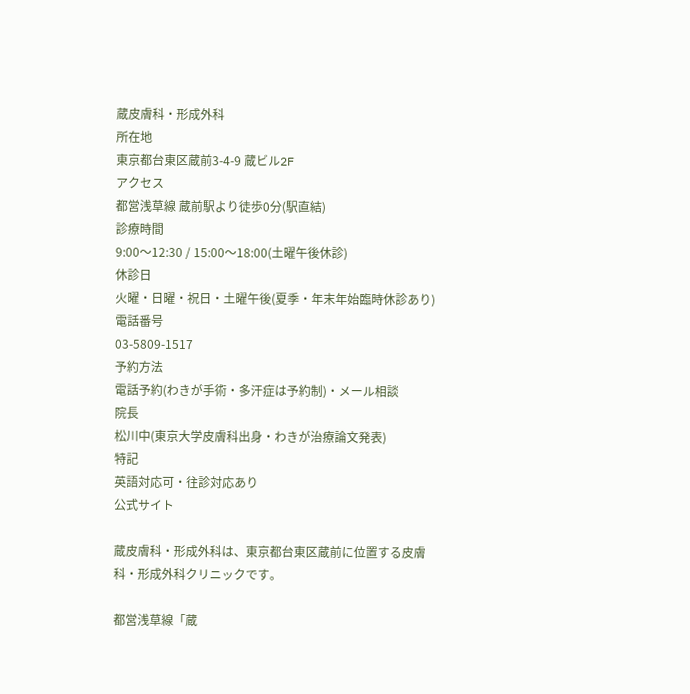蔵皮膚科・形成外科
所在地
東京都台東区蔵前3-4-9 蔵ビル2F
アクセス
都営浅草線 蔵前駅より徒歩0分(駅直結)
診療時間
9:00〜12:30 / 15:00〜18:00(土曜午後休診)
休診日
火曜・日曜・祝日・土曜午後(夏季・年末年始臨時休診あり)
電話番号
03-5809-1517
予約方法
電話予約(わきが手術・多汗症は予約制)・メール相談
院長
松川中(東京大学皮膚科出身・わきが治療論文発表)
特記
英語対応可・往診対応あり
公式サイト

蔵皮膚科・形成外科は、東京都台東区蔵前に位置する皮膚科・形成外科クリニックです。

都営浅草線「蔵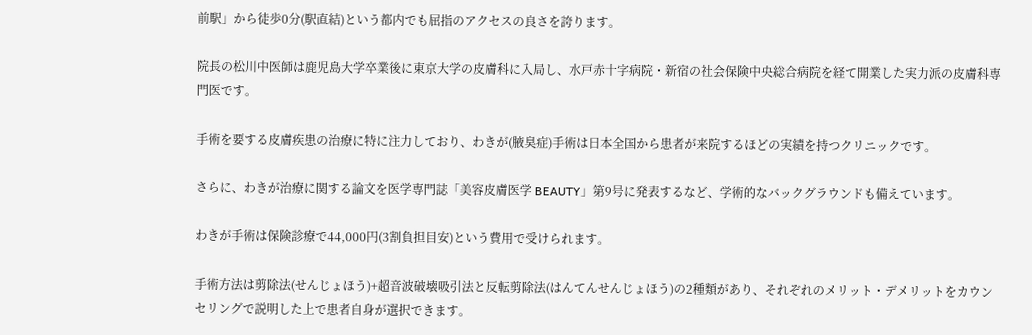前駅」から徒歩0分(駅直結)という都内でも屈指のアクセスの良さを誇ります。

院長の松川中医師は鹿児島大学卒業後に東京大学の皮膚科に入局し、水戸赤十字病院・新宿の社会保険中央総合病院を経て開業した実力派の皮膚科専門医です。

手術を要する皮膚疾患の治療に特に注力しており、わきが(腋臭症)手術は日本全国から患者が来院するほどの実績を持つクリニックです。

さらに、わきが治療に関する論文を医学専門誌「美容皮膚医学 BEAUTY」第9号に発表するなど、学術的なバックグラウンドも備えています。

わきが手術は保険診療で44,000円(3割負担目安)という費用で受けられます。

手術方法は剪除法(せんじょほう)+超音波破壊吸引法と反転剪除法(はんてんせんじょほう)の2種類があり、それぞれのメリット・デメリットをカウンセリングで説明した上で患者自身が選択できます。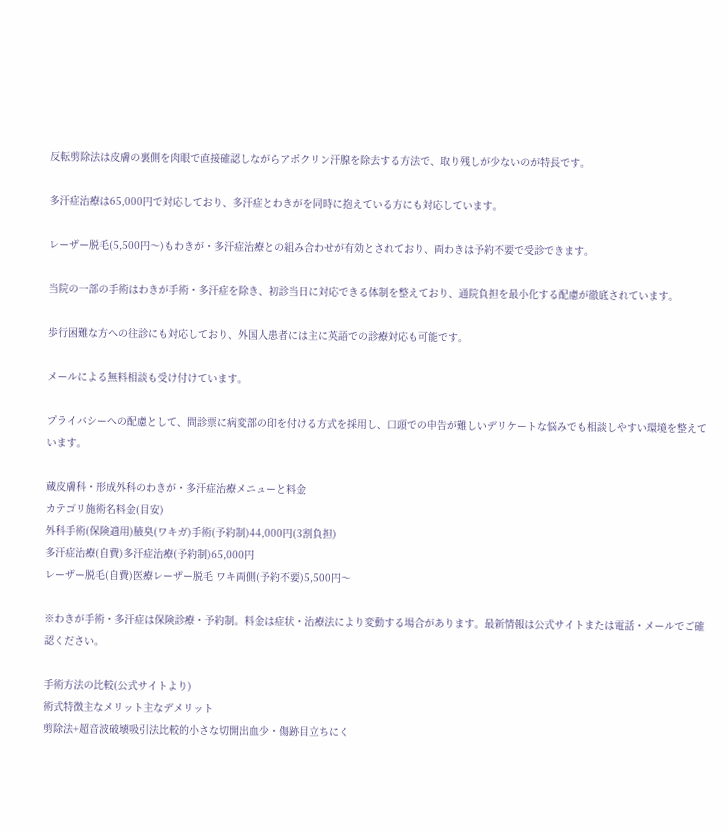反転剪除法は皮膚の裏側を肉眼で直接確認しながらアポクリン汗腺を除去する方法で、取り残しが少ないのが特長です。

多汗症治療は65,000円で対応しており、多汗症とわきがを同時に抱えている方にも対応しています。

レーザー脱毛(5,500円〜)もわきが・多汗症治療との組み合わせが有効とされており、両わきは予約不要で受診できます。

当院の一部の手術はわきが手術・多汗症を除き、初診当日に対応できる体制を整えており、通院負担を最小化する配慮が徹底されています。

歩行困難な方への往診にも対応しており、外国人患者には主に英語での診療対応も可能です。

メールによる無料相談も受け付けています。

プライバシーへの配慮として、問診票に病変部の印を付ける方式を採用し、口頭での申告が難しいデリケートな悩みでも相談しやすい環境を整えています。

蔵皮膚科・形成外科のわきが・多汗症治療メニューと料金
カテゴリ施術名料金(目安)
外科手術(保険適用)腋臭(ワキガ)手術(予約制)44,000円(3割負担)
多汗症治療(自費)多汗症治療(予約制)65,000円
レーザー脱毛(自費)医療レーザー脱毛 ワキ両側(予約不要)5,500円〜

※わきが手術・多汗症は保険診療・予約制。料金は症状・治療法により変動する場合があります。最新情報は公式サイトまたは電話・メールでご確認ください。

手術方法の比較(公式サイトより)
術式特徴主なメリット主なデメリット
剪除法+超音波破壊吸引法比較的小さな切開出血少・傷跡目立ちにく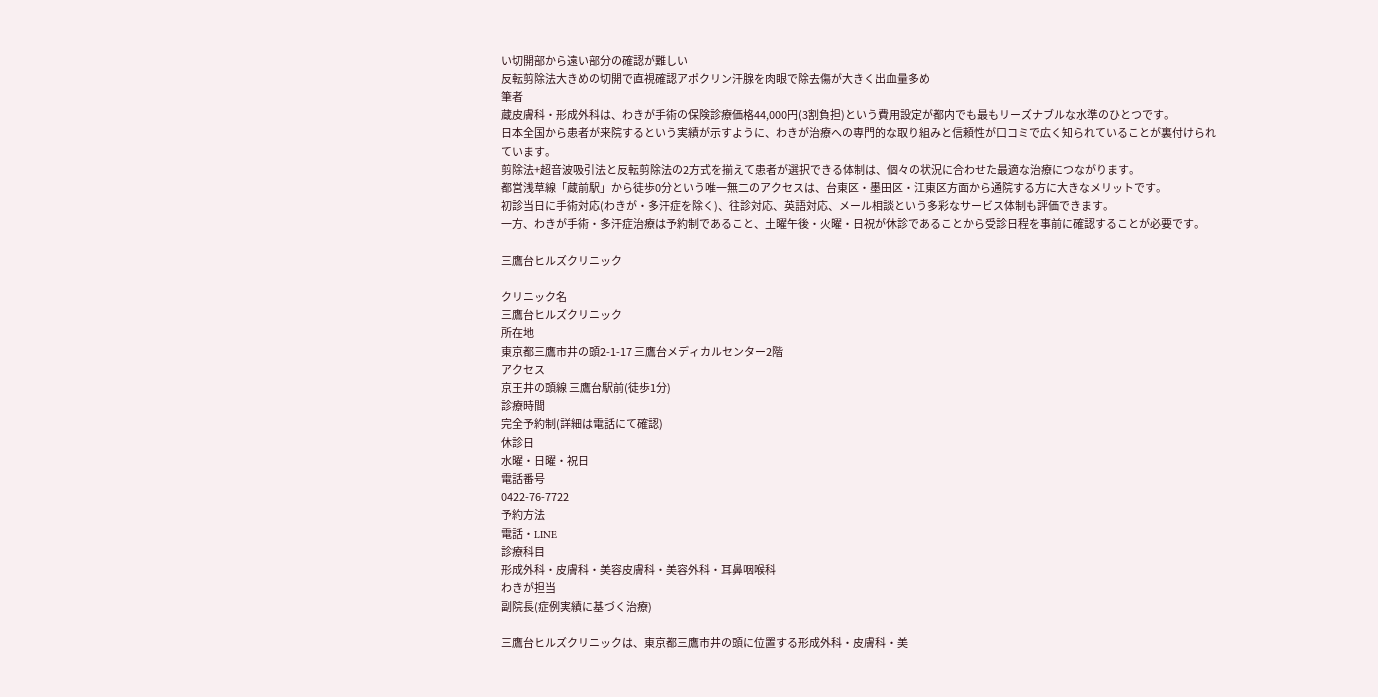い切開部から遠い部分の確認が難しい
反転剪除法大きめの切開で直視確認アポクリン汗腺を肉眼で除去傷が大きく出血量多め
筆者
蔵皮膚科・形成外科は、わきが手術の保険診療価格44,000円(3割負担)という費用設定が都内でも最もリーズナブルな水準のひとつです。
日本全国から患者が来院するという実績が示すように、わきが治療への専門的な取り組みと信頼性が口コミで広く知られていることが裏付けられています。
剪除法+超音波吸引法と反転剪除法の2方式を揃えて患者が選択できる体制は、個々の状況に合わせた最適な治療につながります。
都営浅草線「蔵前駅」から徒歩0分という唯一無二のアクセスは、台東区・墨田区・江東区方面から通院する方に大きなメリットです。
初診当日に手術対応(わきが・多汗症を除く)、往診対応、英語対応、メール相談という多彩なサービス体制も評価できます。
一方、わきが手術・多汗症治療は予約制であること、土曜午後・火曜・日祝が休診であることから受診日程を事前に確認することが必要です。

三鷹台ヒルズクリニック

クリニック名
三鷹台ヒルズクリニック
所在地
東京都三鷹市井の頭2-1-17 三鷹台メディカルセンター2階
アクセス
京王井の頭線 三鷹台駅前(徒歩1分)
診療時間
完全予約制(詳細は電話にて確認)
休診日
水曜・日曜・祝日
電話番号
0422-76-7722
予約方法
電話・LINE
診療科目
形成外科・皮膚科・美容皮膚科・美容外科・耳鼻咽喉科
わきが担当
副院長(症例実績に基づく治療)

三鷹台ヒルズクリニックは、東京都三鷹市井の頭に位置する形成外科・皮膚科・美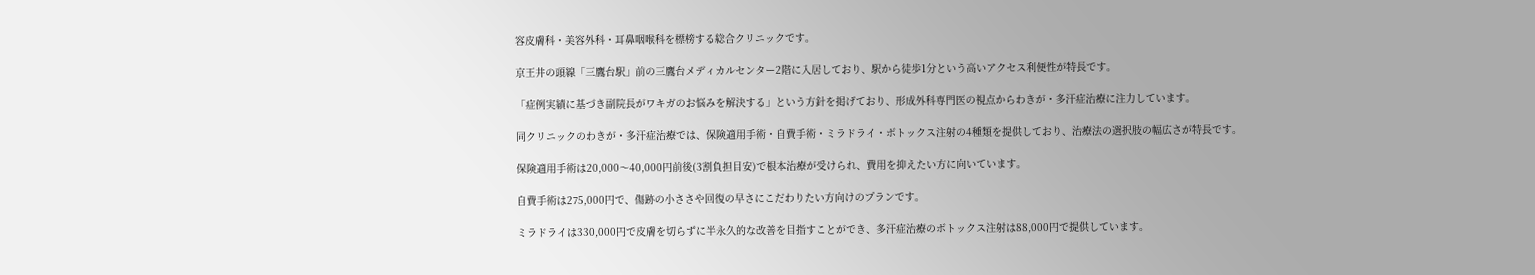容皮膚科・美容外科・耳鼻咽喉科を標榜する総合クリニックです。

京王井の頭線「三鷹台駅」前の三鷹台メディカルセンター2階に入居しており、駅から徒歩1分という高いアクセス利便性が特長です。

「症例実績に基づき副院長がワキガのお悩みを解決する」という方針を掲げており、形成外科専門医の視点からわきが・多汗症治療に注力しています。

同クリニックのわきが・多汗症治療では、保険適用手術・自費手術・ミラドライ・ボトックス注射の4種類を提供しており、治療法の選択肢の幅広さが特長です。

保険適用手術は20,000〜40,000円前後(3割負担目安)で根本治療が受けられ、費用を抑えたい方に向いています。

自費手術は275,000円で、傷跡の小ささや回復の早さにこだわりたい方向けのプランです。

ミラドライは330,000円で皮膚を切らずに半永久的な改善を目指すことができ、多汗症治療のボトックス注射は88,000円で提供しています。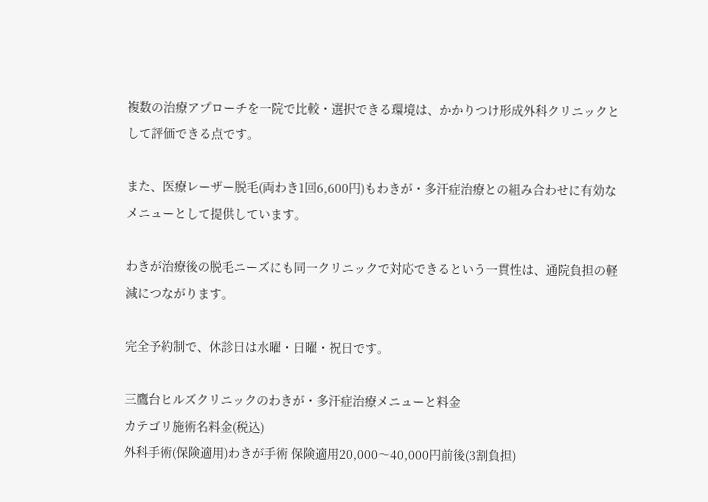複数の治療アプローチを一院で比較・選択できる環境は、かかりつけ形成外科クリニックとして評価できる点です。

また、医療レーザー脱毛(両わき1回6,600円)もわきが・多汗症治療との組み合わせに有効なメニューとして提供しています。

わきが治療後の脱毛ニーズにも同一クリニックで対応できるという一貫性は、通院負担の軽減につながります。

完全予約制で、休診日は水曜・日曜・祝日です。

三鷹台ヒルズクリニックのわきが・多汗症治療メニューと料金
カテゴリ施術名料金(税込)
外科手術(保険適用)わきが手術 保険適用20,000〜40,000円前後(3割負担)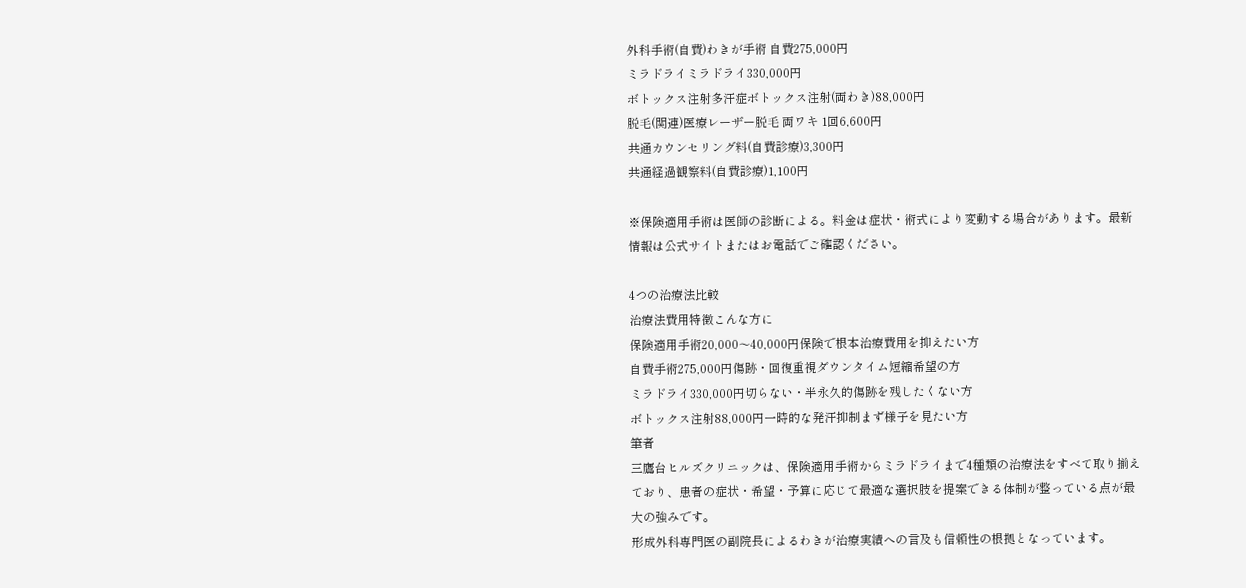外科手術(自費)わきが手術 自費275,000円
ミラドライミラドライ330,000円
ボトックス注射多汗症ボトックス注射(両わき)88,000円
脱毛(関連)医療レーザー脱毛 両ワキ 1回6,600円
共通カウンセリング料(自費診療)3,300円
共通経過観察料(自費診療)1,100円

※保険適用手術は医師の診断による。料金は症状・術式により変動する場合があります。最新情報は公式サイトまたはお電話でご確認ください。

4つの治療法比較
治療法費用特徴こんな方に
保険適用手術20,000〜40,000円保険で根本治療費用を抑えたい方
自費手術275,000円傷跡・回復重視ダウンタイム短縮希望の方
ミラドライ330,000円切らない・半永久的傷跡を残したくない方
ボトックス注射88,000円一時的な発汗抑制まず様子を見たい方
筆者
三鷹台ヒルズクリニックは、保険適用手術からミラドライまで4種類の治療法をすべて取り揃えており、患者の症状・希望・予算に応じて最適な選択肢を提案できる体制が整っている点が最大の強みです。
形成外科専門医の副院長によるわきが治療実績への言及も信頼性の根拠となっています。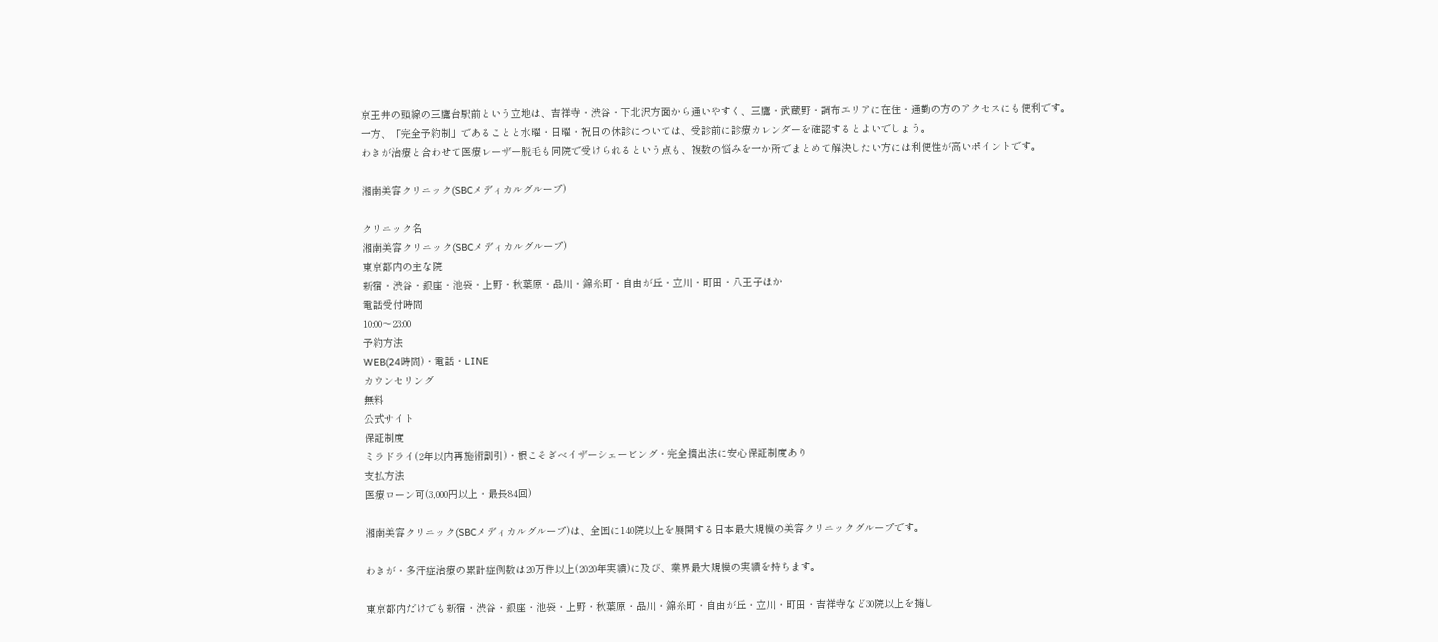京王井の頭線の三鷹台駅前という立地は、吉祥寺・渋谷・下北沢方面から通いやすく、三鷹・武蔵野・調布エリアに在住・通勤の方のアクセスにも便利です。
一方、「完全予約制」であることと水曜・日曜・祝日の休診については、受診前に診療カレンダーを確認するとよいでしょう。
わきが治療と合わせて医療レーザー脱毛も同院で受けられるという点も、複数の悩みを一か所でまとめて解決したい方には利便性が高いポイントです。

湘南美容クリニック(SBCメディカルグループ)

クリニック名
湘南美容クリニック(SBCメディカルグループ)
東京都内の主な院
新宿・渋谷・銀座・池袋・上野・秋葉原・品川・錦糸町・自由が丘・立川・町田・八王子ほか
電話受付時間
10:00〜23:00
予約方法
WEB(24時間)・電話・LINE
カウンセリング
無料
公式サイト
保証制度
ミラドライ(2年以内再施術割引)・根こそぎベイザーシェービング・完全摘出法に安心保証制度あり
支払方法
医療ローン可(3,000円以上・最長84回)

湘南美容クリニック(SBCメディカルグループ)は、全国に140院以上を展開する日本最大規模の美容クリニックグループです。

わきが・多汗症治療の累計症例数は20万件以上(2020年実績)に及び、業界最大規模の実績を持ちます。

東京都内だけでも新宿・渋谷・銀座・池袋・上野・秋葉原・品川・錦糸町・自由が丘・立川・町田・吉祥寺など30院以上を擁し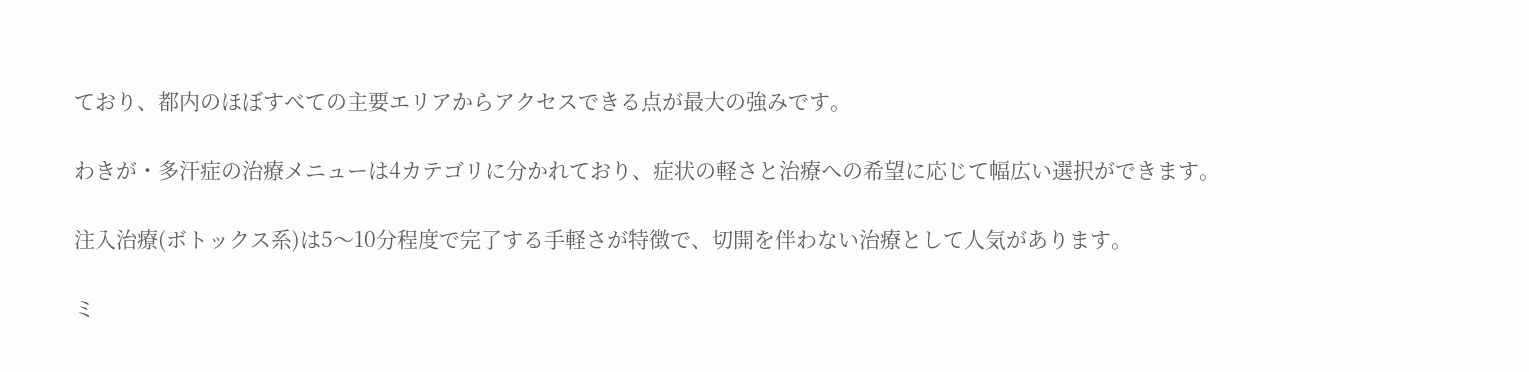ており、都内のほぼすべての主要エリアからアクセスできる点が最大の強みです。

わきが・多汗症の治療メニューは4カテゴリに分かれており、症状の軽さと治療への希望に応じて幅広い選択ができます。

注入治療(ボトックス系)は5〜10分程度で完了する手軽さが特徴で、切開を伴わない治療として人気があります。

ミ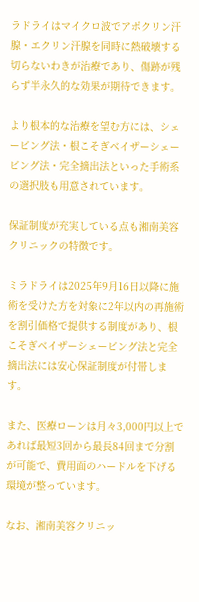ラドライはマイクロ波でアポクリン汗腺・エクリン汗腺を同時に熱破壊する切らないわきが治療であり、傷跡が残らず半永久的な効果が期待できます。

より根本的な治療を望む方には、シェービング法・根こそぎベイザーシェービング法・完全摘出法といった手術系の選択肢も用意されています。

保証制度が充実している点も湘南美容クリニックの特徴です。

ミラドライは2025年9月16日以降に施術を受けた方を対象に2年以内の再施術を割引価格で提供する制度があり、根こそぎベイザーシェービング法と完全摘出法には安心保証制度が付帯します。

また、医療ローンは月々3,000円以上であれば最短3回から最長84回まで分割が可能で、費用面のハードルを下げる環境が整っています。

なお、湘南美容クリニッ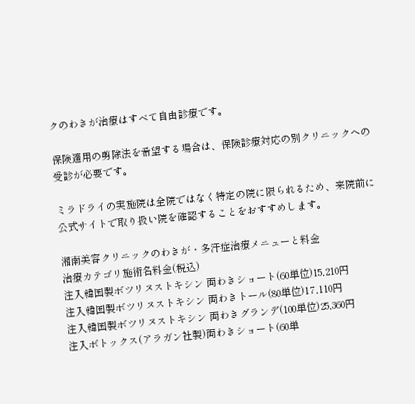クのわきが治療はすべて自由診療です。

保険適用の剪除法を希望する場合は、保険診療対応の別クリニックへの受診が必要です。

ミラドライの実施院は全院ではなく特定の院に限られるため、来院前に公式サイトで取り扱い院を確認することをおすすめします。

湘南美容クリニックのわきが・多汗症治療メニューと料金
治療カテゴリ施術名料金(税込)
注入韓国製ボツリヌストキシン 両わきショート(60単位)15,210円
注入韓国製ボツリヌストキシン 両わきトール(80単位)17,110円
注入韓国製ボツリヌストキシン 両わきグランデ(100単位)25,360円
注入ボトックス(アラガン社製)両わきショート(60単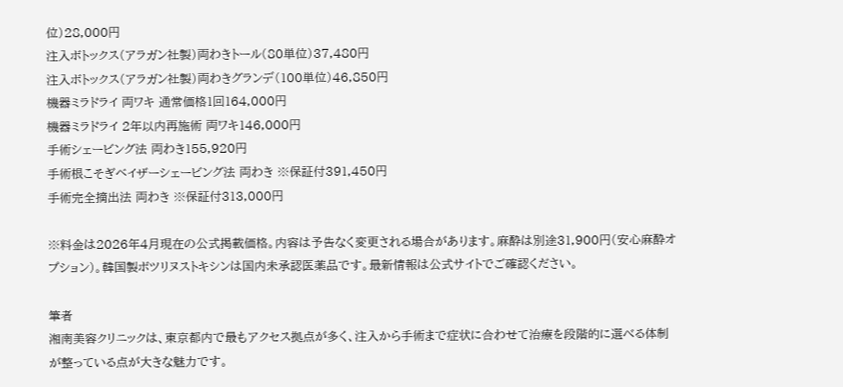位)28,000円
注入ボトックス(アラガン社製)両わきトール(80単位)37,480円
注入ボトックス(アラガン社製)両わきグランデ(100単位)46,850円
機器ミラドライ 両ワキ 通常価格1回164,000円
機器ミラドライ 2年以内再施術 両ワキ146,000円
手術シェービング法 両わき155,920円
手術根こそぎベイザーシェービング法 両わき ※保証付391,450円
手術完全摘出法 両わき ※保証付313,000円

※料金は2026年4月現在の公式掲載価格。内容は予告なく変更される場合があります。麻酔は別途31,900円(安心麻酔オプション)。韓国製ボツリヌストキシンは国内未承認医薬品です。最新情報は公式サイトでご確認ください。

筆者
湘南美容クリニックは、東京都内で最もアクセス拠点が多く、注入から手術まで症状に合わせて治療を段階的に選べる体制が整っている点が大きな魅力です。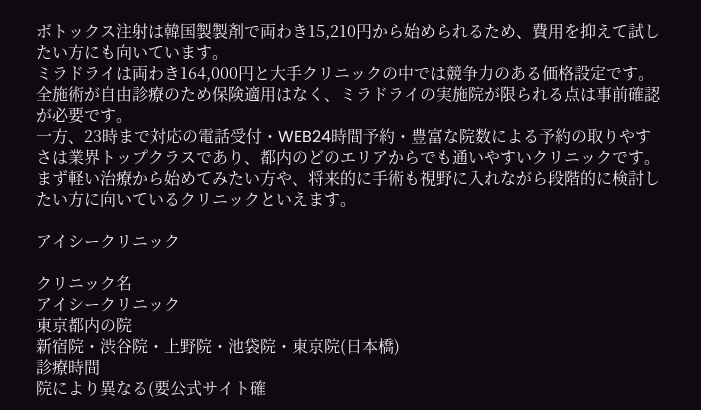ボトックス注射は韓国製製剤で両わき15,210円から始められるため、費用を抑えて試したい方にも向いています。
ミラドライは両わき164,000円と大手クリニックの中では競争力のある価格設定です。
全施術が自由診療のため保険適用はなく、ミラドライの実施院が限られる点は事前確認が必要です。
一方、23時まで対応の電話受付・WEB24時間予約・豊富な院数による予約の取りやすさは業界トップクラスであり、都内のどのエリアからでも通いやすいクリニックです。
まず軽い治療から始めてみたい方や、将来的に手術も視野に入れながら段階的に検討したい方に向いているクリニックといえます。

アイシークリニック

クリニック名
アイシークリニック
東京都内の院
新宿院・渋谷院・上野院・池袋院・東京院(日本橋)
診療時間
院により異なる(要公式サイト確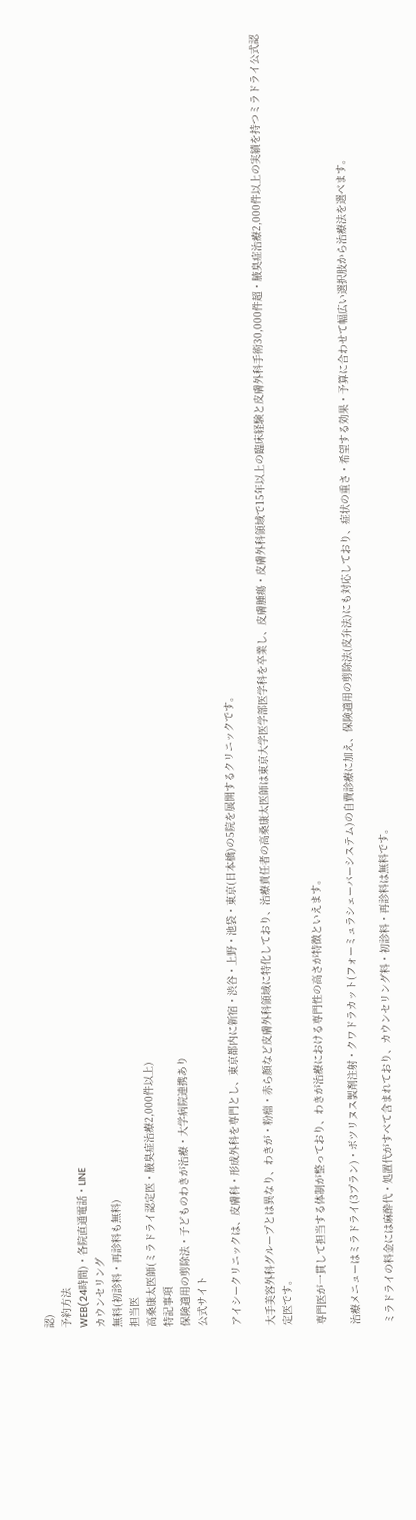認)
予約方法
WEB(24時間)・各院直通電話・LINE
カウンセリング
無料(初診料・再診料も無料)
担当医
高桑康太医師(ミラドライ認定医・腋臭症治療2,000件以上)
特記事項
保険適用の剪除法・子どものわきが治療・大学病院連携あり
公式サイト

アイシークリニックは、皮膚科・形成外科を専門とし、東京都内に新宿・渋谷・上野・池袋・東京(日本橋)の5院を展開するクリニックです。

大手美容外科グループとは異なり、わきが・粉瘤・赤ら顔など皮膚外科領域に特化しており、治療責任者の高桑康太医師は東京大学医学部医学科を卒業し、皮膚腫瘍・皮膚外科領域で15年以上の臨床経験と皮膚外科手術30,000件超・腋臭症治療2,000件以上の実績を持つミラドライ公式認定医です。

専門医が一貫して担当する体制が整っており、わきが治療における専門性の高さが特徴といえます。

治療メニューはミラドライ(3プラン)・ボツリヌス製剤注射・クワドラカット(フォーミュラシェーバーシステム)の自費診療に加え、保険適用の剪除法(皮弁法)にも対応しており、症状の重さ・希望する効果・予算に合わせて幅広い選択肢から治療法を選べます。

ミラドライの料金には麻酔代・処置代がすべて含まれており、カウンセリング料・初診料・再診料は無料です。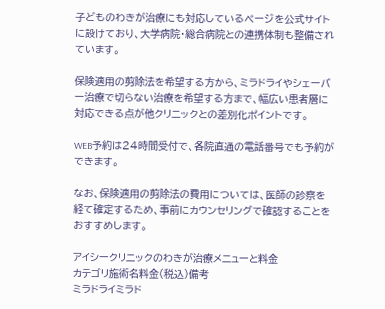子どものわきが治療にも対応しているページを公式サイトに設けており、大学病院・総合病院との連携体制も整備されています。

保険適用の剪除法を希望する方から、ミラドライやシェーバー治療で切らない治療を希望する方まで、幅広い患者層に対応できる点が他クリニックとの差別化ポイントです。

WEB予約は24時間受付で、各院直通の電話番号でも予約ができます。

なお、保険適用の剪除法の費用については、医師の診察を経て確定するため、事前にカウンセリングで確認することをおすすめします。

アイシークリニックのわきが治療メニューと料金
カテゴリ施術名料金(税込)備考
ミラドライミラド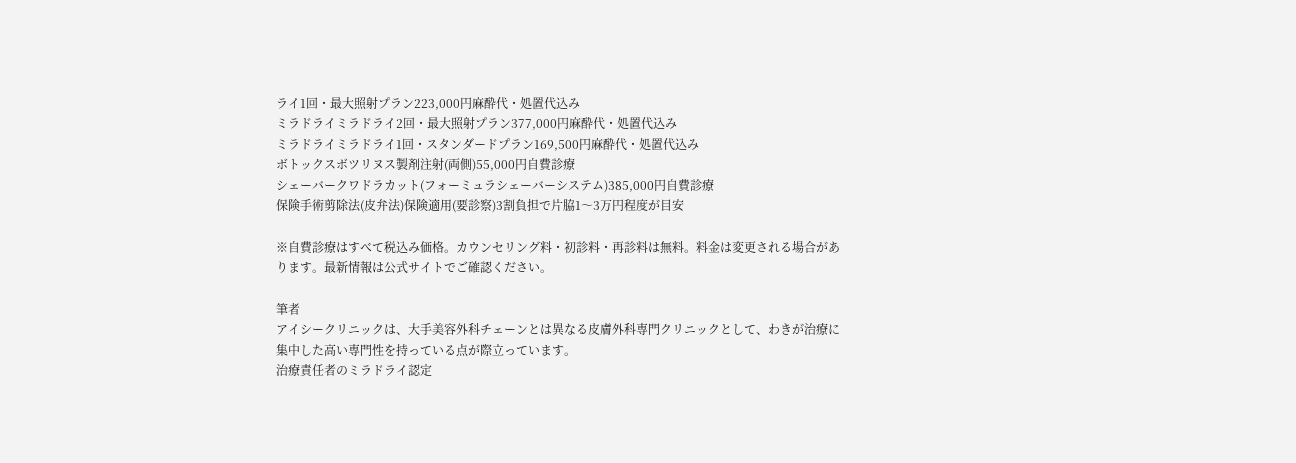ライ1回・最大照射プラン223,000円麻酔代・処置代込み
ミラドライミラドライ2回・最大照射プラン377,000円麻酔代・処置代込み
ミラドライミラドライ1回・スタンダードプラン169,500円麻酔代・処置代込み
ボトックスボツリヌス製剤注射(両側)55,000円自費診療
シェーバークワドラカット(フォーミュラシェーバーシステム)385,000円自費診療
保険手術剪除法(皮弁法)保険適用(要診察)3割負担で片脇1〜3万円程度が目安

※自費診療はすべて税込み価格。カウンセリング料・初診料・再診料は無料。料金は変更される場合があります。最新情報は公式サイトでご確認ください。

筆者
アイシークリニックは、大手美容外科チェーンとは異なる皮膚外科専門クリニックとして、わきが治療に集中した高い専門性を持っている点が際立っています。
治療責任者のミラドライ認定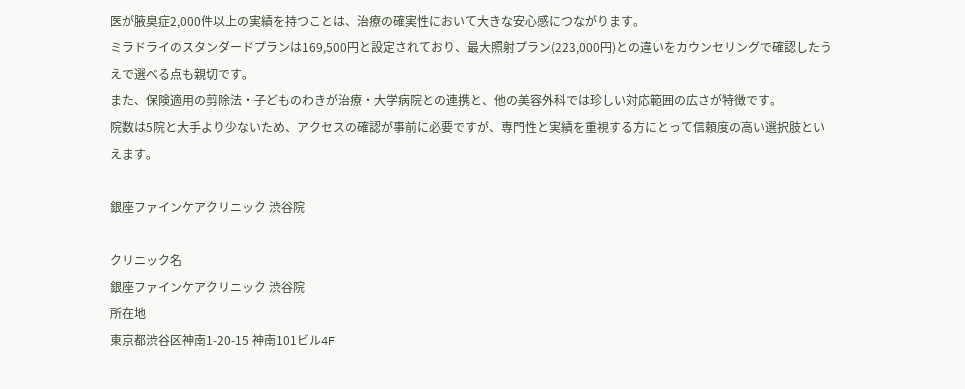医が腋臭症2,000件以上の実績を持つことは、治療の確実性において大きな安心感につながります。
ミラドライのスタンダードプランは169,500円と設定されており、最大照射プラン(223,000円)との違いをカウンセリングで確認したうえで選べる点も親切です。
また、保険適用の剪除法・子どものわきが治療・大学病院との連携と、他の美容外科では珍しい対応範囲の広さが特徴です。
院数は5院と大手より少ないため、アクセスの確認が事前に必要ですが、専門性と実績を重視する方にとって信頼度の高い選択肢といえます。

銀座ファインケアクリニック 渋谷院

クリニック名
銀座ファインケアクリニック 渋谷院
所在地
東京都渋谷区神南1-20-15 神南101ビル4F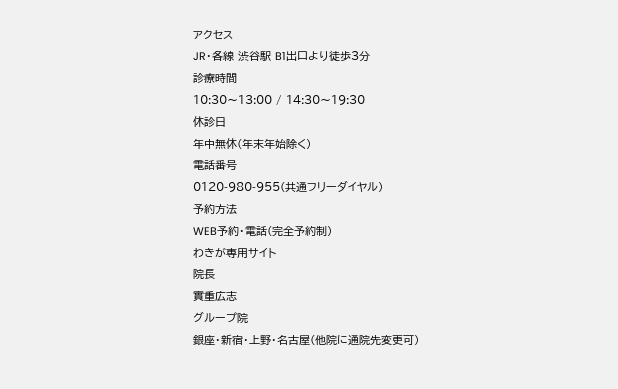アクセス
JR・各線 渋谷駅 B1出口より徒歩3分
診療時間
10:30〜13:00 / 14:30〜19:30
休診日
年中無休(年末年始除く)
電話番号
0120-980-955(共通フリーダイヤル)
予約方法
WEB予約・電話(完全予約制)
わきが専用サイト
院長
實重広志
グループ院
銀座・新宿・上野・名古屋(他院に通院先変更可)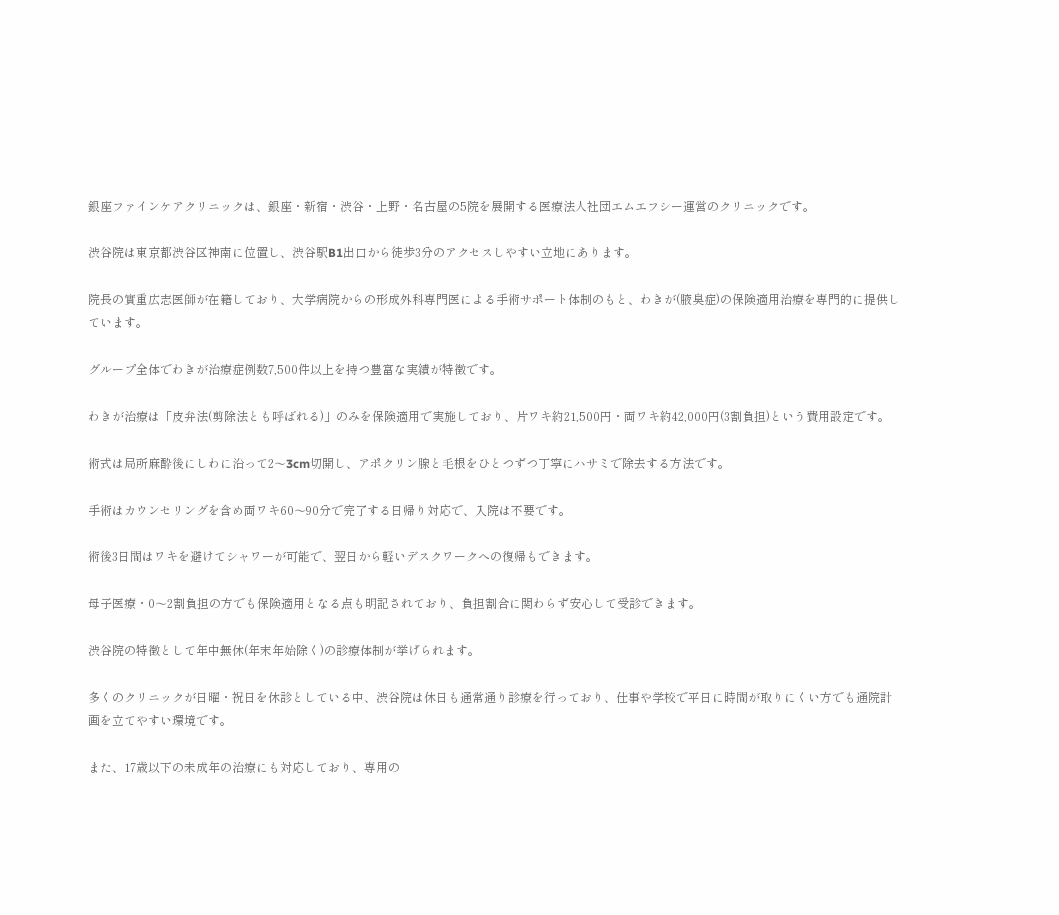銀座ファインケアクリニックは、銀座・新宿・渋谷・上野・名古屋の5院を展開する医療法人社団エムエフシー運営のクリニックです。

渋谷院は東京都渋谷区神南に位置し、渋谷駅B1出口から徒歩3分のアクセスしやすい立地にあります。

院長の實重広志医師が在籍しており、大学病院からの形成外科専門医による手術サポート体制のもと、わきが(腋臭症)の保険適用治療を専門的に提供しています。

グループ全体でわきが治療症例数7,500件以上を持つ豊富な実績が特徴です。

わきが治療は「皮弁法(剪除法とも呼ばれる)」のみを保険適用で実施しており、片ワキ約21,500円・両ワキ約42,000円(3割負担)という費用設定です。

術式は局所麻酔後にしわに沿って2〜3cm切開し、アポクリン腺と毛根をひとつずつ丁寧にハサミで除去する方法です。

手術はカウンセリングを含め両ワキ60〜90分で完了する日帰り対応で、入院は不要です。

術後3日間はワキを避けてシャワーが可能で、翌日から軽いデスクワークへの復帰もできます。

母子医療・0〜2割負担の方でも保険適用となる点も明記されており、負担割合に関わらず安心して受診できます。

渋谷院の特徴として年中無休(年末年始除く)の診療体制が挙げられます。

多くのクリニックが日曜・祝日を休診としている中、渋谷院は休日も通常通り診療を行っており、仕事や学校で平日に時間が取りにくい方でも通院計画を立てやすい環境です。

また、17歳以下の未成年の治療にも対応しており、専用の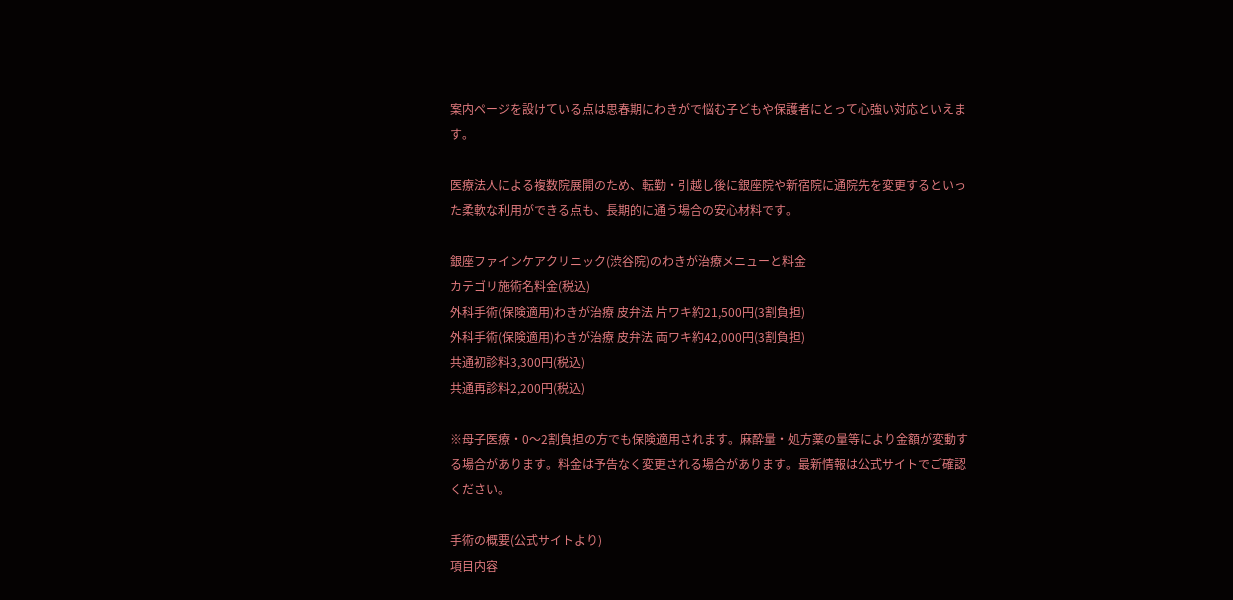案内ページを設けている点は思春期にわきがで悩む子どもや保護者にとって心強い対応といえます。

医療法人による複数院展開のため、転勤・引越し後に銀座院や新宿院に通院先を変更するといった柔軟な利用ができる点も、長期的に通う場合の安心材料です。

銀座ファインケアクリニック(渋谷院)のわきが治療メニューと料金
カテゴリ施術名料金(税込)
外科手術(保険適用)わきが治療 皮弁法 片ワキ約21,500円(3割負担)
外科手術(保険適用)わきが治療 皮弁法 両ワキ約42,000円(3割負担)
共通初診料3,300円(税込)
共通再診料2,200円(税込)

※母子医療・0〜2割負担の方でも保険適用されます。麻酔量・処方薬の量等により金額が変動する場合があります。料金は予告なく変更される場合があります。最新情報は公式サイトでご確認ください。

手術の概要(公式サイトより)
項目内容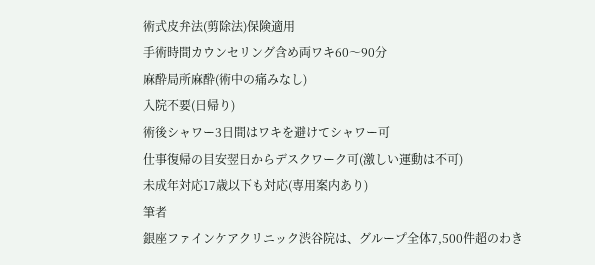術式皮弁法(剪除法)保険適用
手術時間カウンセリング含め両ワキ60〜90分
麻酔局所麻酔(術中の痛みなし)
入院不要(日帰り)
術後シャワー3日間はワキを避けてシャワー可
仕事復帰の目安翌日からデスクワーク可(激しい運動は不可)
未成年対応17歳以下も対応(専用案内あり)
筆者
銀座ファインケアクリニック渋谷院は、グループ全体7,500件超のわき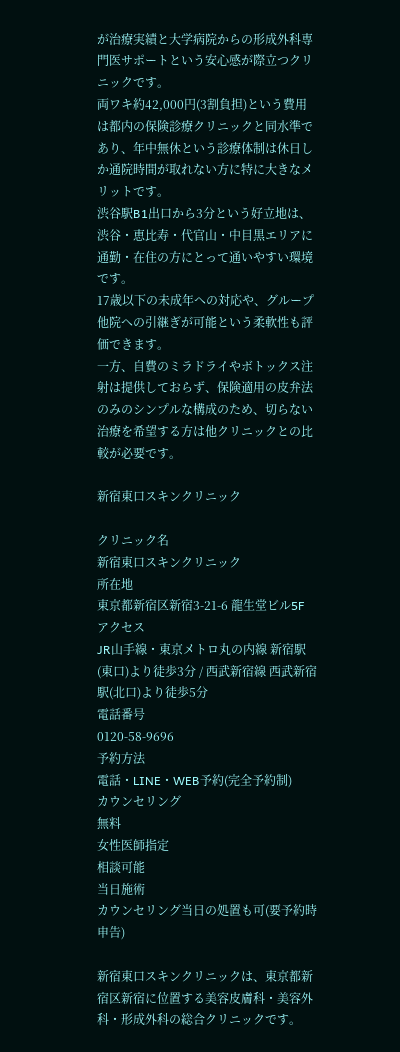が治療実績と大学病院からの形成外科専門医サポートという安心感が際立つクリニックです。
両ワキ約42,000円(3割負担)という費用は都内の保険診療クリニックと同水準であり、年中無休という診療体制は休日しか通院時間が取れない方に特に大きなメリットです。
渋谷駅B1出口から3分という好立地は、渋谷・恵比寿・代官山・中目黒エリアに通勤・在住の方にとって通いやすい環境です。
17歳以下の未成年への対応や、グループ他院への引継ぎが可能という柔軟性も評価できます。
一方、自費のミラドライやボトックス注射は提供しておらず、保険適用の皮弁法のみのシンプルな構成のため、切らない治療を希望する方は他クリニックとの比較が必要です。

新宿東口スキンクリニック

クリニック名
新宿東口スキンクリニック
所在地
東京都新宿区新宿3-21-6 龍生堂ビル5F
アクセス
JR山手線・東京メトロ丸の内線 新宿駅(東口)より徒歩3分 / 西武新宿線 西武新宿駅(北口)より徒歩5分
電話番号
0120-58-9696
予約方法
電話・LINE・WEB予約(完全予約制)
カウンセリング
無料
女性医師指定
相談可能
当日施術
カウンセリング当日の処置も可(要予約時申告)

新宿東口スキンクリニックは、東京都新宿区新宿に位置する美容皮膚科・美容外科・形成外科の総合クリニックです。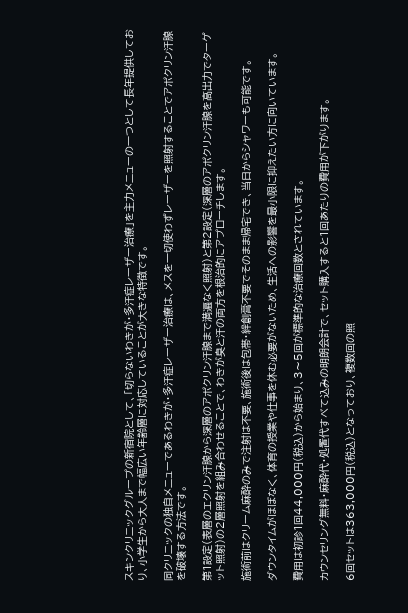スキンクリニックグループの新宿院として、「切らないわきが・多汗症レーザー治療」を主力メニューの一つとして長年提供しており、小学生から大人まで幅広い年齢層に対応していることが大きな特徴です。

同クリニックの独自メニューであるわきが・多汗症レーザー治療は、メスを一切使わずレーザーを照射することでアポクリン汗腺を破壊する方法です。

第1設定(表層のエクリン汗腺から深層のアポクリン汗腺まで満遍なく照射)と第2設定(深層のアポクリン汗腺を高出力でターゲット照射)の2層照射を組み合わせることで、わきが臭と汗の両方を根治的にアプローチします。

施術前はクリーム麻酔のみで注射は不要、施術後は包帯・絆創膏不要でそのまま帰宅でき、当日からシャワーも可能です。

ダウンタイムがほぼなく、体育の授業や仕事を休む必要がないため、生活への影響を最小限に抑えたい方に向いています。

費用は初診1回44,000円(税込)から始まり、3〜5回が標準的な治療回数とされています。

カウンセリング無料・麻酔代・処置代すべて込みの明朗会計で、セット購入すると1回あたりの費用が下がります。

6回セットは363,000円(税込)となっており、複数回の照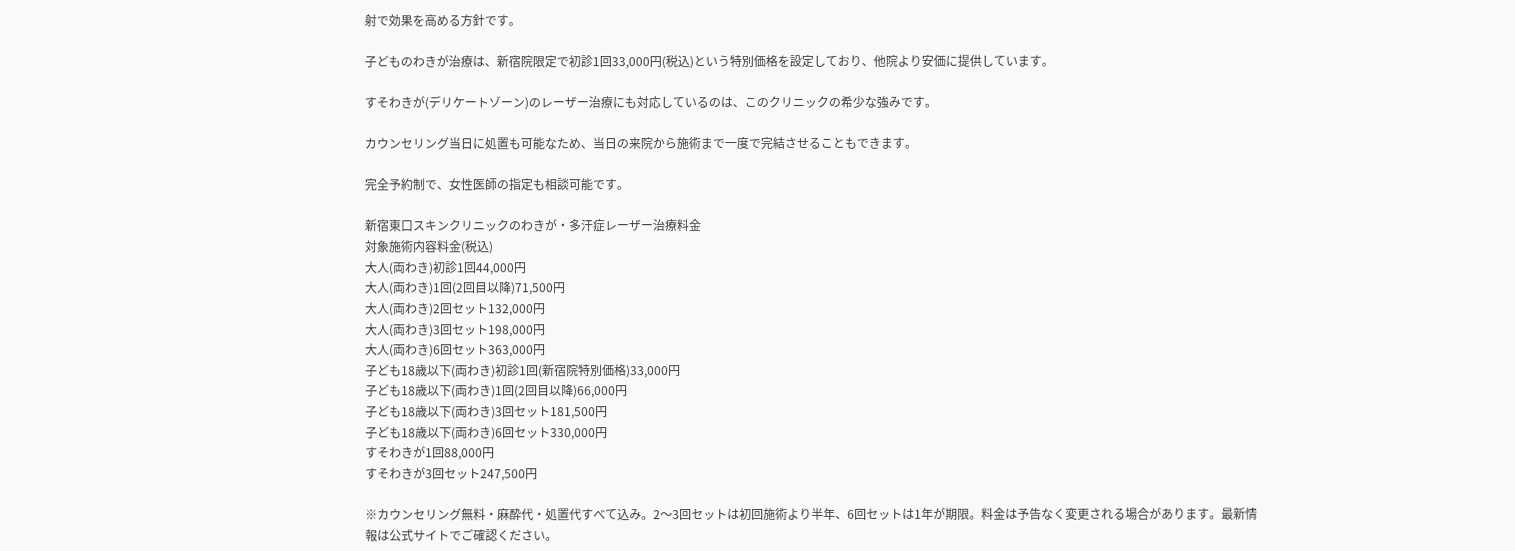射で効果を高める方針です。

子どものわきが治療は、新宿院限定で初診1回33,000円(税込)という特別価格を設定しており、他院より安価に提供しています。

すそわきが(デリケートゾーン)のレーザー治療にも対応しているのは、このクリニックの希少な強みです。

カウンセリング当日に処置も可能なため、当日の来院から施術まで一度で完結させることもできます。

完全予約制で、女性医師の指定も相談可能です。

新宿東口スキンクリニックのわきが・多汗症レーザー治療料金
対象施術内容料金(税込)
大人(両わき)初診1回44,000円
大人(両わき)1回(2回目以降)71,500円
大人(両わき)2回セット132,000円
大人(両わき)3回セット198,000円
大人(両わき)6回セット363,000円
子ども18歳以下(両わき)初診1回(新宿院特別価格)33,000円
子ども18歳以下(両わき)1回(2回目以降)66,000円
子ども18歳以下(両わき)3回セット181,500円
子ども18歳以下(両わき)6回セット330,000円
すそわきが1回88,000円
すそわきが3回セット247,500円

※カウンセリング無料・麻酔代・処置代すべて込み。2〜3回セットは初回施術より半年、6回セットは1年が期限。料金は予告なく変更される場合があります。最新情報は公式サイトでご確認ください。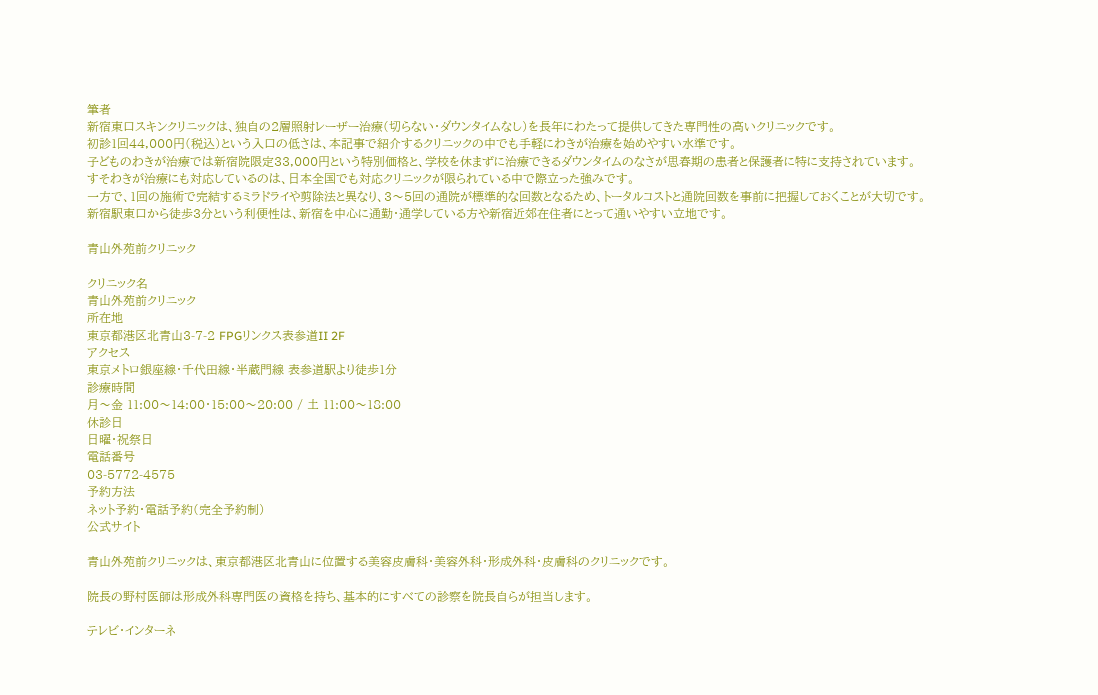筆者
新宿東口スキンクリニックは、独自の2層照射レーザー治療(切らない・ダウンタイムなし)を長年にわたって提供してきた専門性の高いクリニックです。
初診1回44,000円(税込)という入口の低さは、本記事で紹介するクリニックの中でも手軽にわきが治療を始めやすい水準です。
子どものわきが治療では新宿院限定33,000円という特別価格と、学校を休まずに治療できるダウンタイムのなさが思春期の患者と保護者に特に支持されています。
すそわきが治療にも対応しているのは、日本全国でも対応クリニックが限られている中で際立った強みです。
一方で、1回の施術で完結するミラドライや剪除法と異なり、3〜5回の通院が標準的な回数となるため、トータルコストと通院回数を事前に把握しておくことが大切です。
新宿駅東口から徒歩3分という利便性は、新宿を中心に通勤・通学している方や新宿近郊在住者にとって通いやすい立地です。

青山外苑前クリニック

クリニック名
青山外苑前クリニック
所在地
東京都港区北青山3-7-2 FPGリンクス表参道II 2F
アクセス
東京メトロ銀座線・千代田線・半蔵門線 表参道駅より徒歩1分
診療時間
月〜金 11:00〜14:00・15:00〜20:00 / 土 11:00〜18:00
休診日
日曜・祝祭日
電話番号
03-5772-4575
予約方法
ネット予約・電話予約(完全予約制)
公式サイト

青山外苑前クリニックは、東京都港区北青山に位置する美容皮膚科・美容外科・形成外科・皮膚科のクリニックです。

院長の野村医師は形成外科専門医の資格を持ち、基本的にすべての診察を院長自らが担当します。

テレビ・インターネ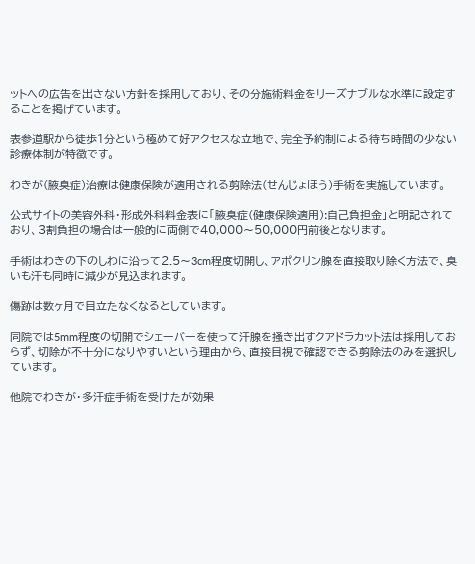ットへの広告を出さない方針を採用しており、その分施術料金をリーズナブルな水準に設定することを掲げています。

表参道駅から徒歩1分という極めて好アクセスな立地で、完全予約制による待ち時間の少ない診療体制が特徴です。

わきが(腋臭症)治療は健康保険が適用される剪除法(せんじょほう)手術を実施しています。

公式サイトの美容外科・形成外科料金表に「腋臭症(健康保険適用):自己負担金」と明記されており、3割負担の場合は一般的に両側で40,000〜50,000円前後となります。

手術はわきの下のしわに沿って2.5〜3cm程度切開し、アポクリン腺を直接取り除く方法で、臭いも汗も同時に減少が見込まれます。

傷跡は数ヶ月で目立たなくなるとしています。

同院では5mm程度の切開でシェーバーを使って汗腺を掻き出すクアドラカット法は採用しておらず、切除が不十分になりやすいという理由から、直接目視で確認できる剪除法のみを選択しています。

他院でわきが・多汗症手術を受けたが効果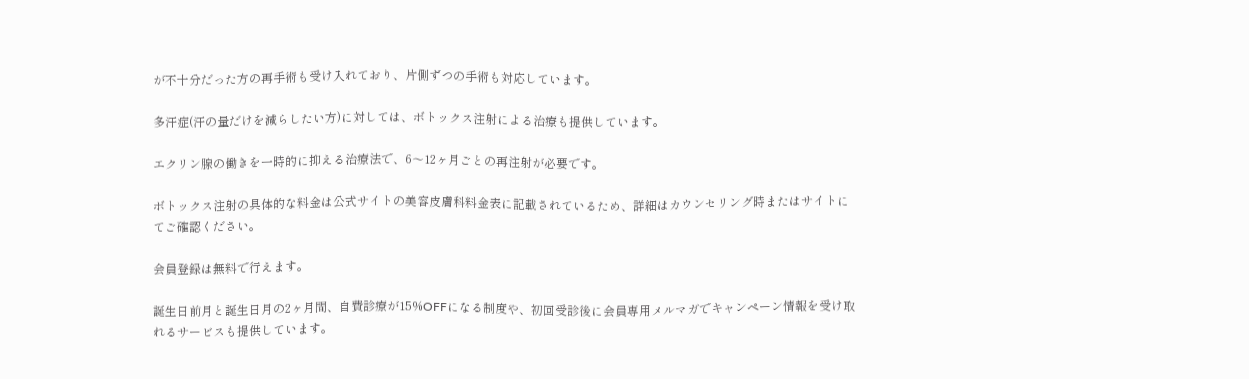が不十分だった方の再手術も受け入れており、片側ずつの手術も対応しています。

多汗症(汗の量だけを減らしたい方)に対しては、ボトックス注射による治療も提供しています。

エクリン腺の働きを一時的に抑える治療法で、6〜12ヶ月ごとの再注射が必要です。

ボトックス注射の具体的な料金は公式サイトの美容皮膚科料金表に記載されているため、詳細はカウンセリング時またはサイトにてご確認ください。

会員登録は無料で行えます。

誕生日前月と誕生日月の2ヶ月間、自費診療が15%OFFになる制度や、初回受診後に会員専用メルマガでキャンペーン情報を受け取れるサービスも提供しています。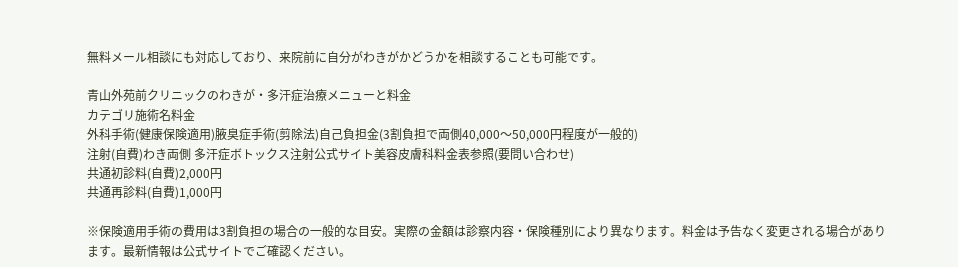無料メール相談にも対応しており、来院前に自分がわきがかどうかを相談することも可能です。

青山外苑前クリニックのわきが・多汗症治療メニューと料金
カテゴリ施術名料金
外科手術(健康保険適用)腋臭症手術(剪除法)自己負担金(3割負担で両側40,000〜50,000円程度が一般的)
注射(自費)わき両側 多汗症ボトックス注射公式サイト美容皮膚科料金表参照(要問い合わせ)
共通初診料(自費)2,000円
共通再診料(自費)1,000円

※保険適用手術の費用は3割負担の場合の一般的な目安。実際の金額は診察内容・保険種別により異なります。料金は予告なく変更される場合があります。最新情報は公式サイトでご確認ください。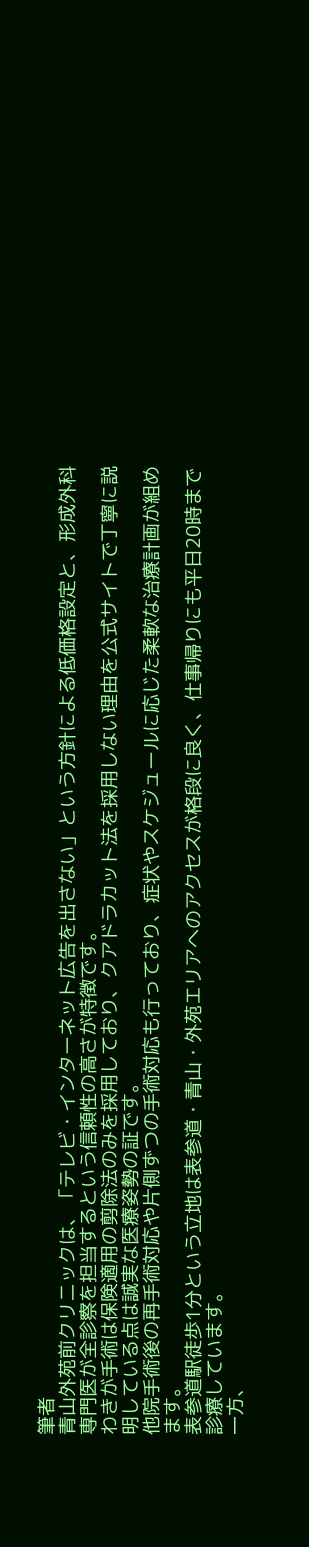筆者
青山外苑前クリニックは、「テレビ・インターネット広告を出さない」という方針による低価格設定と、形成外科専門医が全診察を担当するという信頼性の高さが特徴です。
わきが手術は保険適用の剪除法のみを採用しており、クアドラカット法を採用しない理由を公式サイトで丁寧に説明している点は誠実な医療姿勢の証です。
他院手術後の再手術対応や片側ずつの手術対応も行っており、症状やスケジュールに応じた柔軟な治療計画が組めます。
表参道駅徒歩1分という立地は表参道・青山・外苑エリアへのアクセスが格段に良く、仕事帰りにも平日20時まで診療しています。
一方、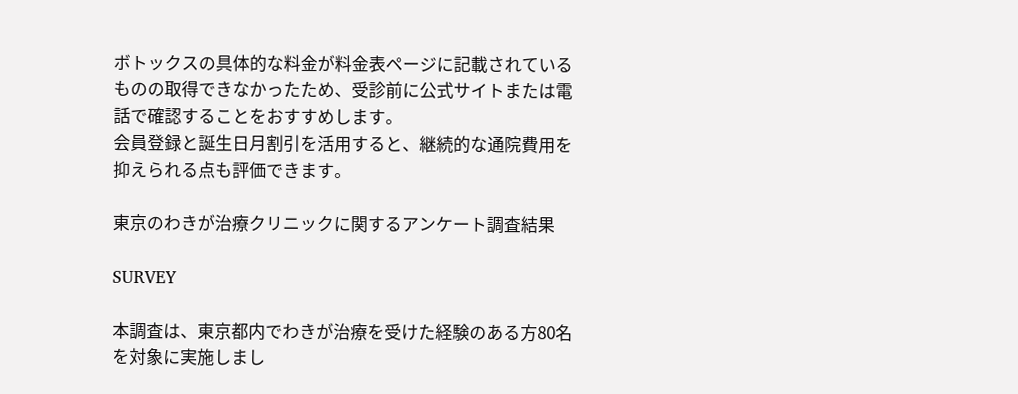ボトックスの具体的な料金が料金表ページに記載されているものの取得できなかったため、受診前に公式サイトまたは電話で確認することをおすすめします。
会員登録と誕生日月割引を活用すると、継続的な通院費用を抑えられる点も評価できます。

東京のわきが治療クリニックに関するアンケート調査結果

SURVEY

本調査は、東京都内でわきが治療を受けた経験のある方80名を対象に実施しまし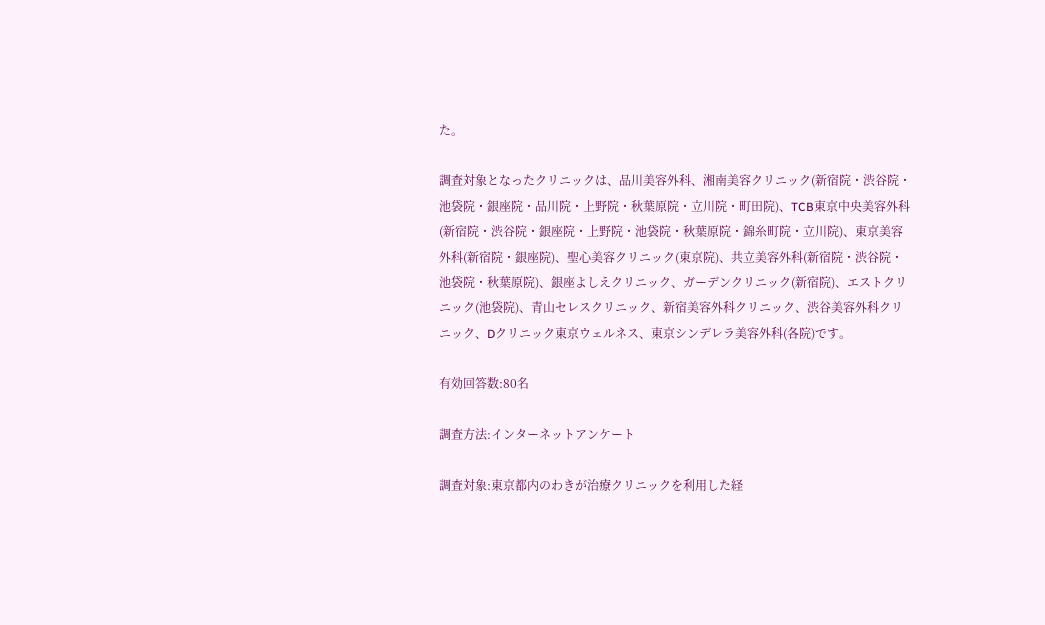た。

調査対象となったクリニックは、品川美容外科、湘南美容クリニック(新宿院・渋谷院・池袋院・銀座院・品川院・上野院・秋葉原院・立川院・町田院)、TCB東京中央美容外科(新宿院・渋谷院・銀座院・上野院・池袋院・秋葉原院・錦糸町院・立川院)、東京美容外科(新宿院・銀座院)、聖心美容クリニック(東京院)、共立美容外科(新宿院・渋谷院・池袋院・秋葉原院)、銀座よしえクリニック、ガーデンクリニック(新宿院)、エストクリニック(池袋院)、青山セレスクリニック、新宿美容外科クリニック、渋谷美容外科クリニック、Dクリニック東京ウェルネス、東京シンデレラ美容外科(各院)です。

有効回答数:80名

調査方法:インターネットアンケート

調査対象:東京都内のわきが治療クリニックを利用した経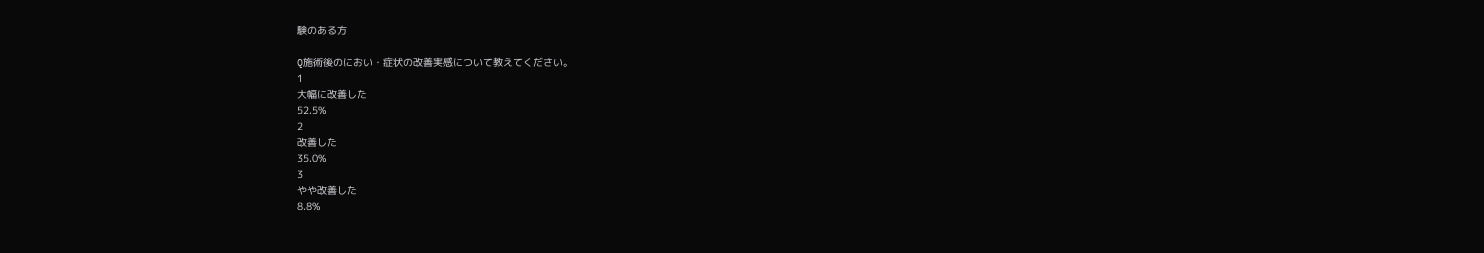験のある方

Q施術後のにおい・症状の改善実感について教えてください。
1
大幅に改善した
52.5%
2
改善した
35.0%
3
やや改善した
8.8%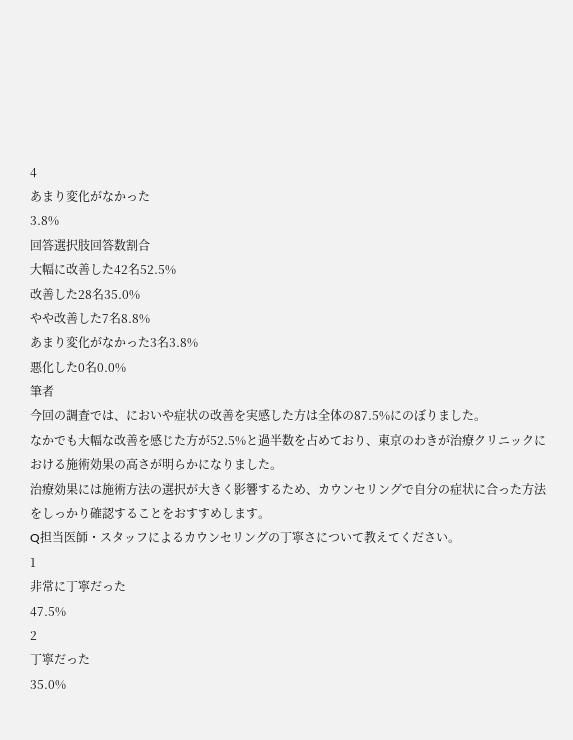4
あまり変化がなかった
3.8%
回答選択肢回答数割合
大幅に改善した42名52.5%
改善した28名35.0%
やや改善した7名8.8%
あまり変化がなかった3名3.8%
悪化した0名0.0%
筆者
今回の調査では、においや症状の改善を実感した方は全体の87.5%にのぼりました。
なかでも大幅な改善を感じた方が52.5%と過半数を占めており、東京のわきが治療クリニックにおける施術効果の高さが明らかになりました。
治療効果には施術方法の選択が大きく影響するため、カウンセリングで自分の症状に合った方法をしっかり確認することをおすすめします。
Q担当医師・スタッフによるカウンセリングの丁寧さについて教えてください。
1
非常に丁寧だった
47.5%
2
丁寧だった
35.0%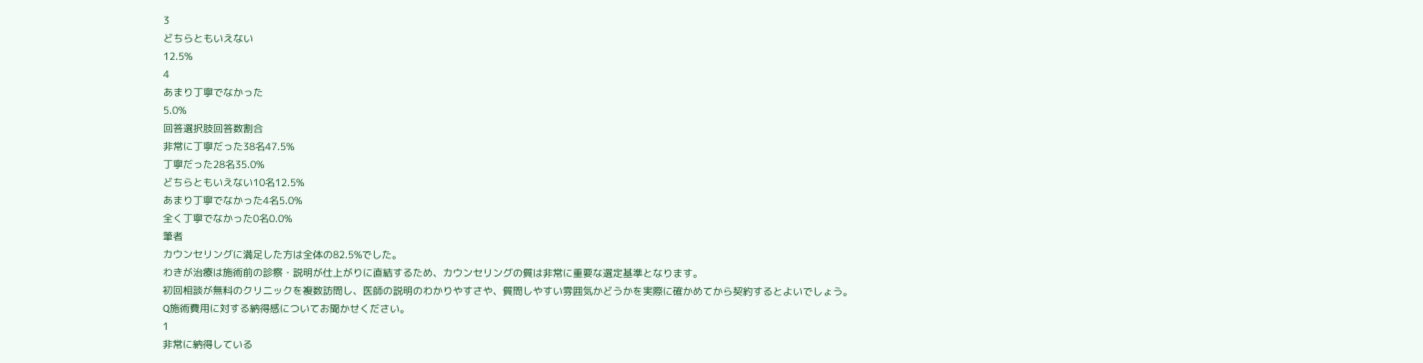3
どちらともいえない
12.5%
4
あまり丁寧でなかった
5.0%
回答選択肢回答数割合
非常に丁寧だった38名47.5%
丁寧だった28名35.0%
どちらともいえない10名12.5%
あまり丁寧でなかった4名5.0%
全く丁寧でなかった0名0.0%
筆者
カウンセリングに満足した方は全体の82.5%でした。
わきが治療は施術前の診察・説明が仕上がりに直結するため、カウンセリングの質は非常に重要な選定基準となります。
初回相談が無料のクリニックを複数訪問し、医師の説明のわかりやすさや、質問しやすい雰囲気かどうかを実際に確かめてから契約するとよいでしょう。
Q施術費用に対する納得感についてお聞かせください。
1
非常に納得している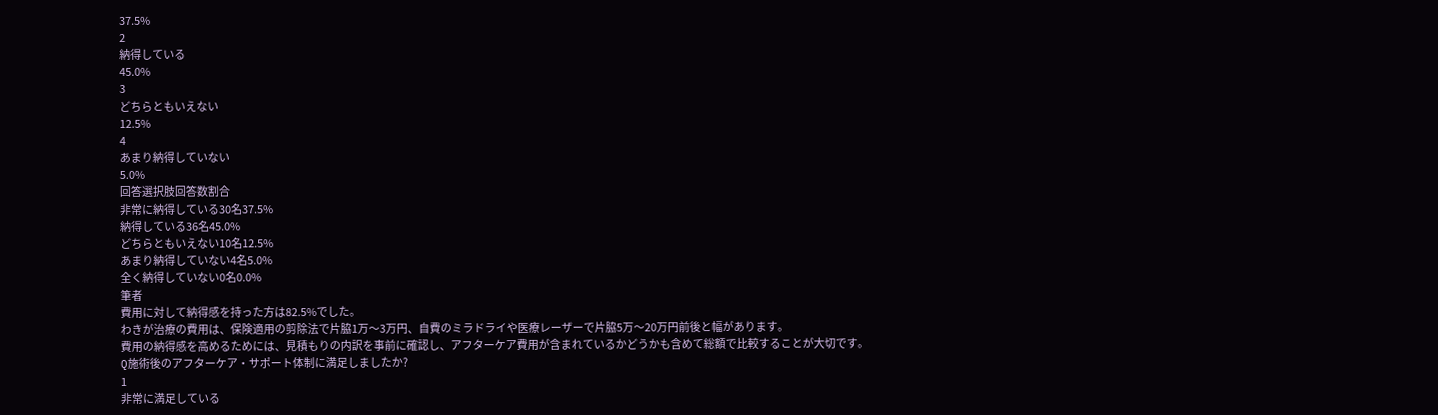37.5%
2
納得している
45.0%
3
どちらともいえない
12.5%
4
あまり納得していない
5.0%
回答選択肢回答数割合
非常に納得している30名37.5%
納得している36名45.0%
どちらともいえない10名12.5%
あまり納得していない4名5.0%
全く納得していない0名0.0%
筆者
費用に対して納得感を持った方は82.5%でした。
わきが治療の費用は、保険適用の剪除法で片脇1万〜3万円、自費のミラドライや医療レーザーで片脇5万〜20万円前後と幅があります。
費用の納得感を高めるためには、見積もりの内訳を事前に確認し、アフターケア費用が含まれているかどうかも含めて総額で比較することが大切です。
Q施術後のアフターケア・サポート体制に満足しましたか?
1
非常に満足している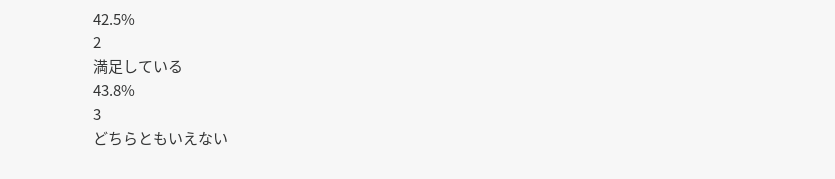42.5%
2
満足している
43.8%
3
どちらともいえない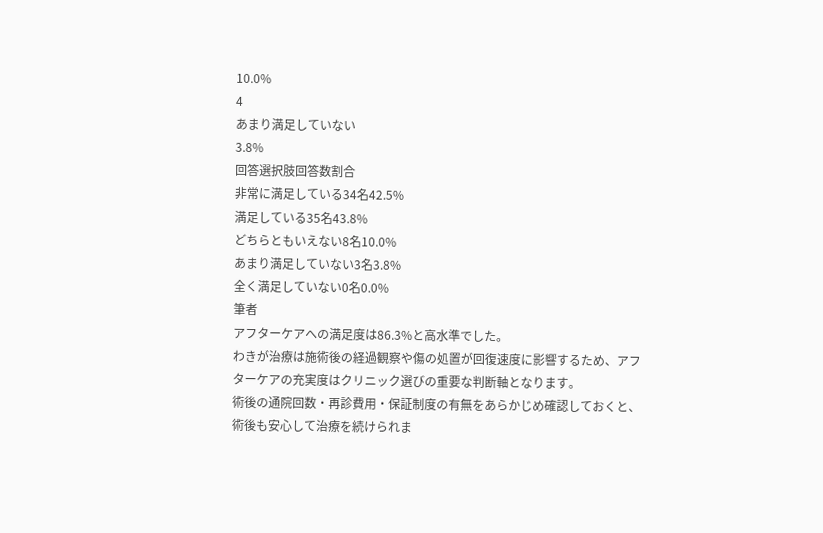10.0%
4
あまり満足していない
3.8%
回答選択肢回答数割合
非常に満足している34名42.5%
満足している35名43.8%
どちらともいえない8名10.0%
あまり満足していない3名3.8%
全く満足していない0名0.0%
筆者
アフターケアへの満足度は86.3%と高水準でした。
わきが治療は施術後の経過観察や傷の処置が回復速度に影響するため、アフターケアの充実度はクリニック選びの重要な判断軸となります。
術後の通院回数・再診費用・保証制度の有無をあらかじめ確認しておくと、術後も安心して治療を続けられま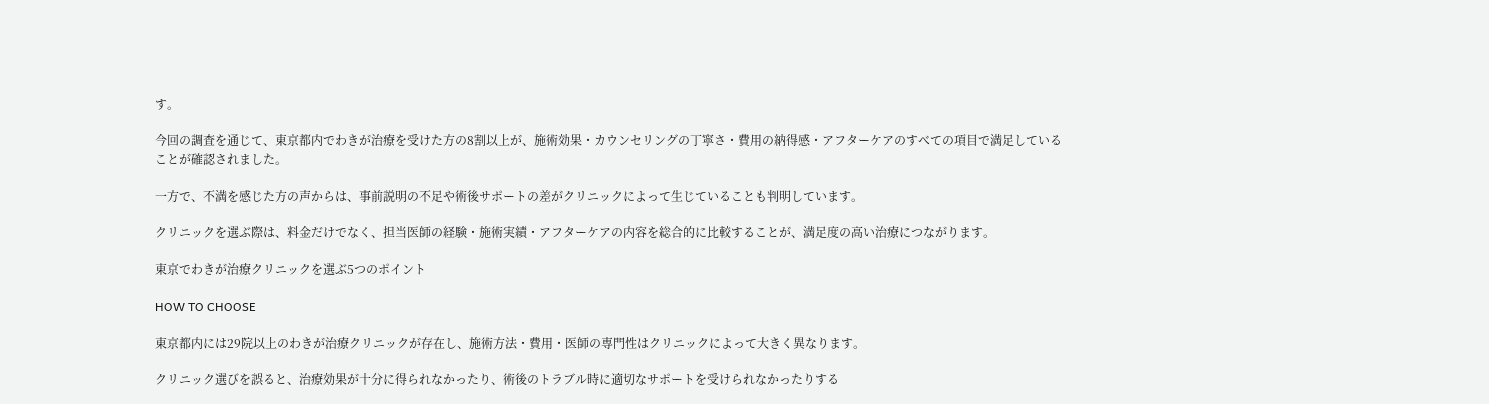す。

今回の調査を通じて、東京都内でわきが治療を受けた方の8割以上が、施術効果・カウンセリングの丁寧さ・費用の納得感・アフターケアのすべての項目で満足していることが確認されました。

一方で、不満を感じた方の声からは、事前説明の不足や術後サポートの差がクリニックによって生じていることも判明しています。

クリニックを選ぶ際は、料金だけでなく、担当医師の経験・施術実績・アフターケアの内容を総合的に比較することが、満足度の高い治療につながります。

東京でわきが治療クリニックを選ぶ5つのポイント

HOW TO CHOOSE

東京都内には29院以上のわきが治療クリニックが存在し、施術方法・費用・医師の専門性はクリニックによって大きく異なります。

クリニック選びを誤ると、治療効果が十分に得られなかったり、術後のトラブル時に適切なサポートを受けられなかったりする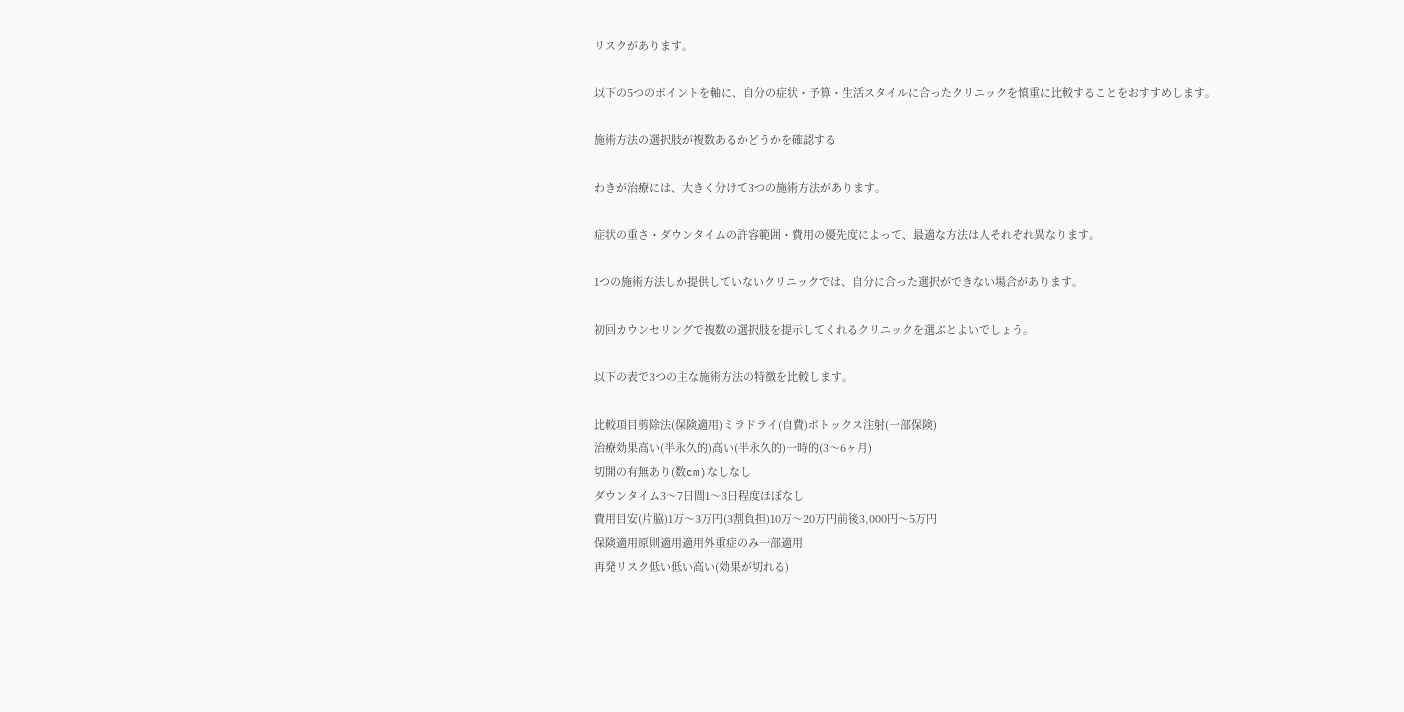リスクがあります。

以下の5つのポイントを軸に、自分の症状・予算・生活スタイルに合ったクリニックを慎重に比較することをおすすめします。

施術方法の選択肢が複数あるかどうかを確認する

わきが治療には、大きく分けて3つの施術方法があります。

症状の重さ・ダウンタイムの許容範囲・費用の優先度によって、最適な方法は人それぞれ異なります。

1つの施術方法しか提供していないクリニックでは、自分に合った選択ができない場合があります。

初回カウンセリングで複数の選択肢を提示してくれるクリニックを選ぶとよいでしょう。

以下の表で3つの主な施術方法の特徴を比較します。

比較項目剪除法(保険適用)ミラドライ(自費)ボトックス注射(一部保険)
治療効果高い(半永久的)高い(半永久的)一時的(3〜6ヶ月)
切開の有無あり(数cm)なしなし
ダウンタイム3〜7日間1〜3日程度ほぼなし
費用目安(片脇)1万〜3万円(3割負担)10万〜20万円前後3,000円〜5万円
保険適用原則適用適用外重症のみ一部適用
再発リスク低い低い高い(効果が切れる)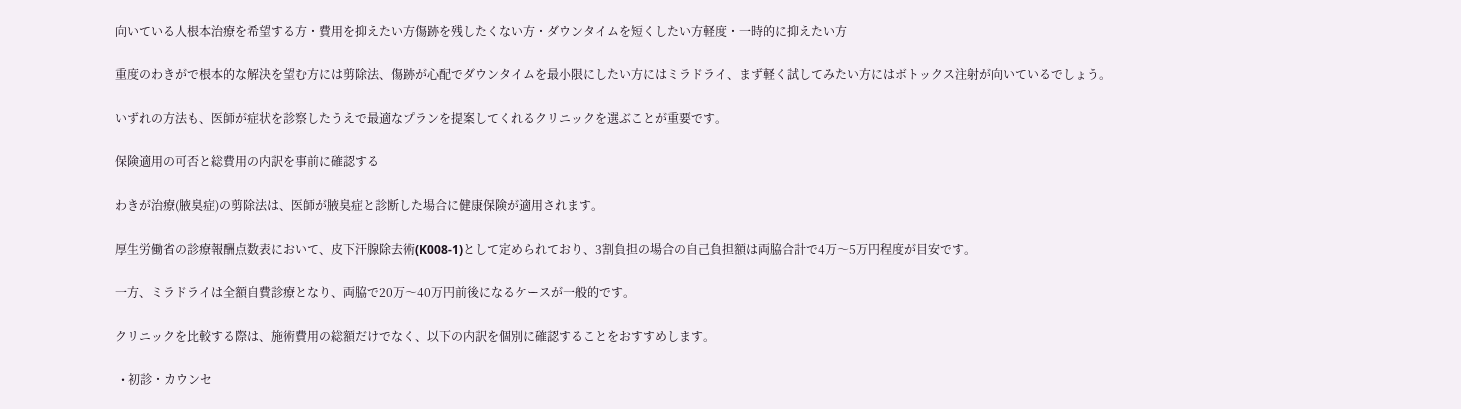向いている人根本治療を希望する方・費用を抑えたい方傷跡を残したくない方・ダウンタイムを短くしたい方軽度・一時的に抑えたい方

重度のわきがで根本的な解決を望む方には剪除法、傷跡が心配でダウンタイムを最小限にしたい方にはミラドライ、まず軽く試してみたい方にはボトックス注射が向いているでしょう。

いずれの方法も、医師が症状を診察したうえで最適なプランを提案してくれるクリニックを選ぶことが重要です。

保険適用の可否と総費用の内訳を事前に確認する

わきが治療(腋臭症)の剪除法は、医師が腋臭症と診断した場合に健康保険が適用されます。

厚生労働省の診療報酬点数表において、皮下汗腺除去術(K008-1)として定められており、3割負担の場合の自己負担額は両脇合計で4万〜5万円程度が目安です。

一方、ミラドライは全額自費診療となり、両脇で20万〜40万円前後になるケースが一般的です。

クリニックを比較する際は、施術費用の総額だけでなく、以下の内訳を個別に確認することをおすすめします。

  • 初診・カウンセ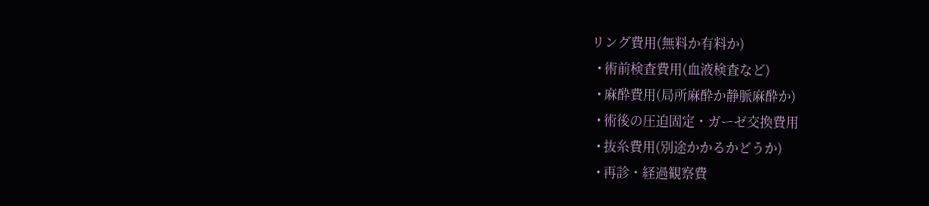リング費用(無料か有料か)
  • 術前検査費用(血液検査など)
  • 麻酔費用(局所麻酔か静脈麻酔か)
  • 術後の圧迫固定・ガーゼ交換費用
  • 抜糸費用(別途かかるかどうか)
  • 再診・経過観察費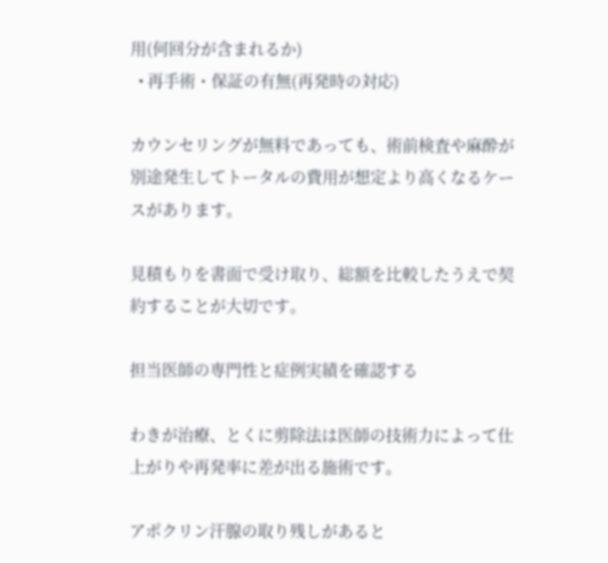用(何回分が含まれるか)
  • 再手術・保証の有無(再発時の対応)

カウンセリングが無料であっても、術前検査や麻酔が別途発生してトータルの費用が想定より高くなるケースがあります。

見積もりを書面で受け取り、総額を比較したうえで契約することが大切です。

担当医師の専門性と症例実績を確認する

わきが治療、とくに剪除法は医師の技術力によって仕上がりや再発率に差が出る施術です。

アポクリン汗腺の取り残しがあると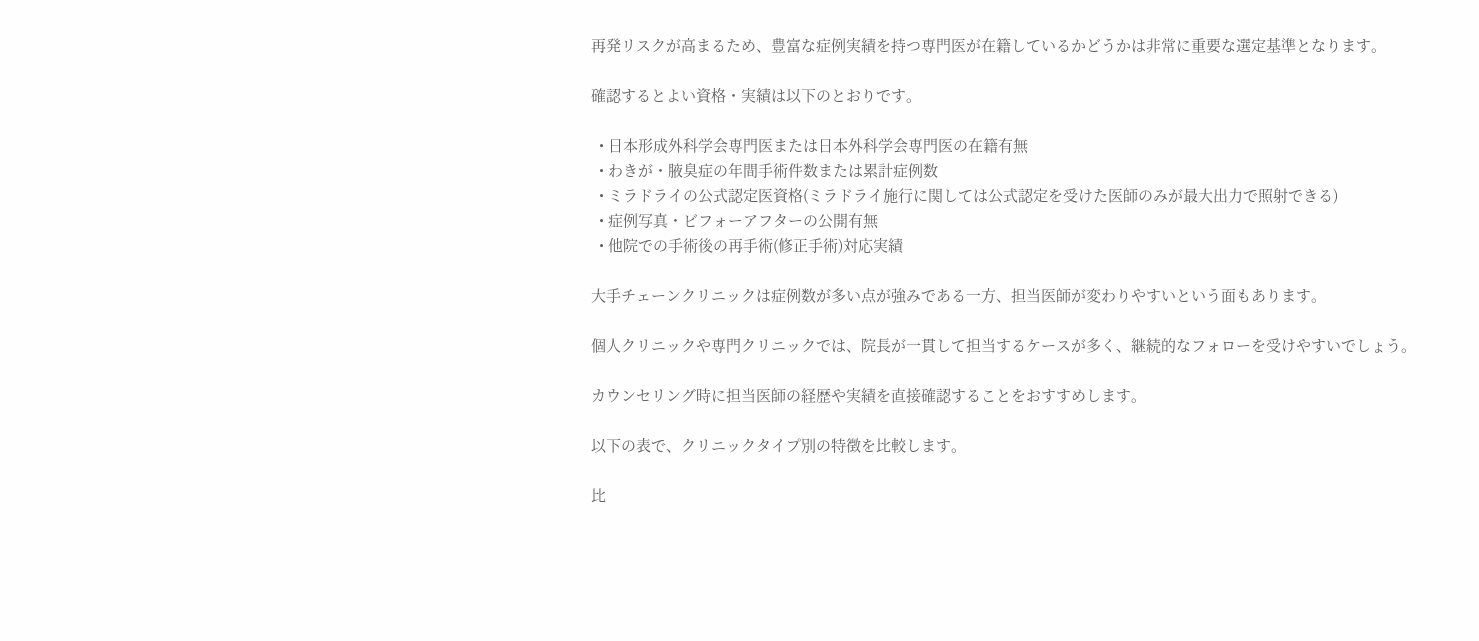再発リスクが高まるため、豊富な症例実績を持つ専門医が在籍しているかどうかは非常に重要な選定基準となります。

確認するとよい資格・実績は以下のとおりです。

  • 日本形成外科学会専門医または日本外科学会専門医の在籍有無
  • わきが・腋臭症の年間手術件数または累計症例数
  • ミラドライの公式認定医資格(ミラドライ施行に関しては公式認定を受けた医師のみが最大出力で照射できる)
  • 症例写真・ビフォーアフターの公開有無
  • 他院での手術後の再手術(修正手術)対応実績

大手チェーンクリニックは症例数が多い点が強みである一方、担当医師が変わりやすいという面もあります。

個人クリニックや専門クリニックでは、院長が一貫して担当するケースが多く、継続的なフォローを受けやすいでしょう。

カウンセリング時に担当医師の経歴や実績を直接確認することをおすすめします。

以下の表で、クリニックタイプ別の特徴を比較します。

比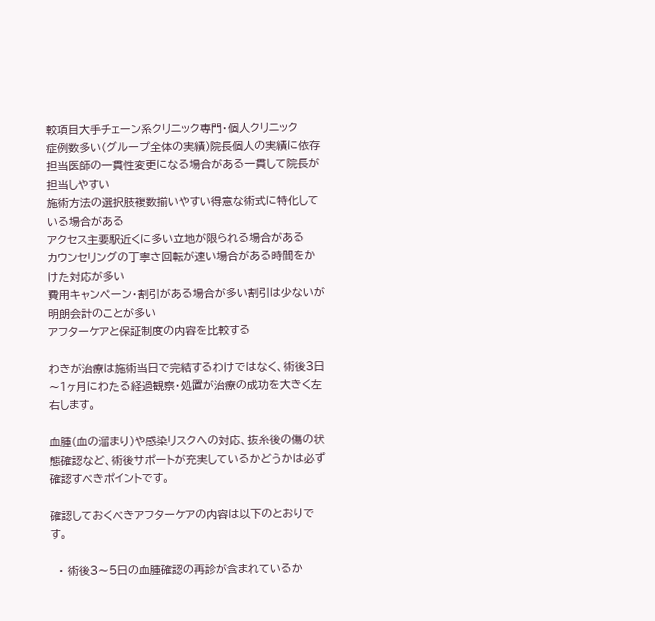較項目大手チェーン系クリニック専門・個人クリニック
症例数多い(グループ全体の実績)院長個人の実績に依存
担当医師の一貫性変更になる場合がある一貫して院長が担当しやすい
施術方法の選択肢複数揃いやすい得意な術式に特化している場合がある
アクセス主要駅近くに多い立地が限られる場合がある
カウンセリングの丁寧さ回転が速い場合がある時間をかけた対応が多い
費用キャンペーン・割引がある場合が多い割引は少ないが明朗会計のことが多い
アフターケアと保証制度の内容を比較する

わきが治療は施術当日で完結するわけではなく、術後3日〜1ヶ月にわたる経過観察・処置が治療の成功を大きく左右します。

血腫(血の溜まり)や感染リスクへの対応、抜糸後の傷の状態確認など、術後サポートが充実しているかどうかは必ず確認すべきポイントです。

確認しておくべきアフターケアの内容は以下のとおりです。

  • 術後3〜5日の血腫確認の再診が含まれているか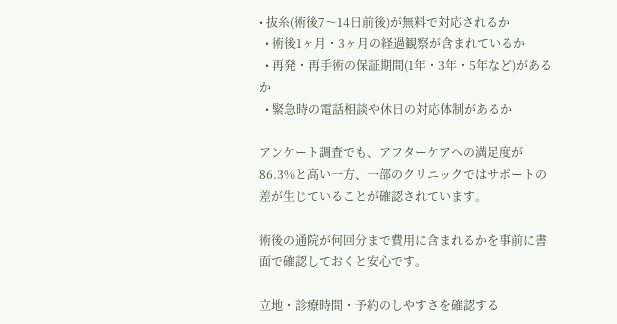• 抜糸(術後7〜14日前後)が無料で対応されるか
  • 術後1ヶ月・3ヶ月の経過観察が含まれているか
  • 再発・再手術の保証期間(1年・3年・5年など)があるか
  • 緊急時の電話相談や休日の対応体制があるか

アンケート調査でも、アフターケアへの満足度が86.3%と高い一方、一部のクリニックではサポートの差が生じていることが確認されています。

術後の通院が何回分まで費用に含まれるかを事前に書面で確認しておくと安心です。

立地・診療時間・予約のしやすさを確認する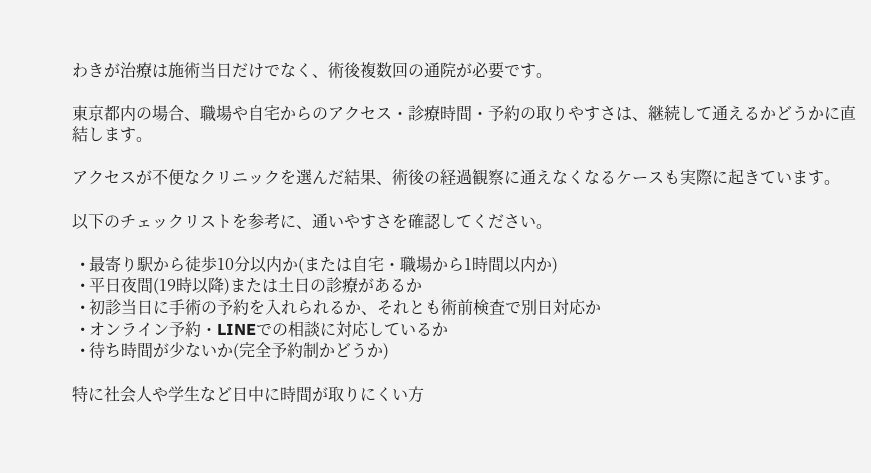わきが治療は施術当日だけでなく、術後複数回の通院が必要です。

東京都内の場合、職場や自宅からのアクセス・診療時間・予約の取りやすさは、継続して通えるかどうかに直結します。

アクセスが不便なクリニックを選んだ結果、術後の経過観察に通えなくなるケースも実際に起きています。

以下のチェックリストを参考に、通いやすさを確認してください。

  • 最寄り駅から徒歩10分以内か(または自宅・職場から1時間以内か)
  • 平日夜間(19時以降)または土日の診療があるか
  • 初診当日に手術の予約を入れられるか、それとも術前検査で別日対応か
  • オンライン予約・LINEでの相談に対応しているか
  • 待ち時間が少ないか(完全予約制かどうか)

特に社会人や学生など日中に時間が取りにくい方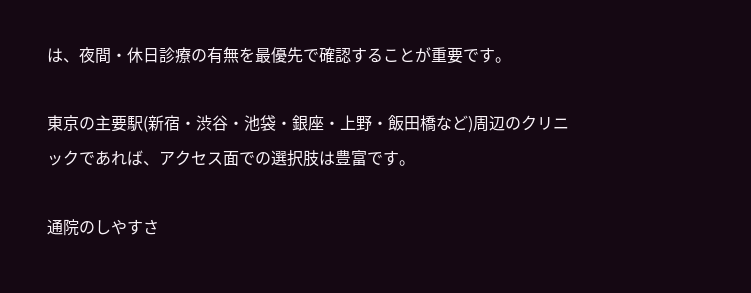は、夜間・休日診療の有無を最優先で確認することが重要です。

東京の主要駅(新宿・渋谷・池袋・銀座・上野・飯田橋など)周辺のクリニックであれば、アクセス面での選択肢は豊富です。

通院のしやすさ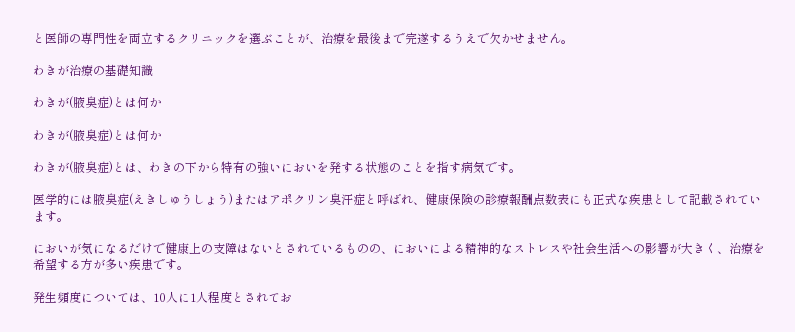と医師の専門性を両立するクリニックを選ぶことが、治療を最後まで完遂するうえで欠かせません。

わきが治療の基礎知識

わきが(腋臭症)とは何か

わきが(腋臭症)とは何か

わきが(腋臭症)とは、わきの下から特有の強いにおいを発する状態のことを指す病気です。

医学的には腋臭症(えきしゅうしょう)またはアポクリン臭汗症と呼ばれ、健康保険の診療報酬点数表にも正式な疾患として記載されています。

においが気になるだけで健康上の支障はないとされているものの、においによる精神的なストレスや社会生活への影響が大きく、治療を希望する方が多い疾患です。

発生頻度については、10人に1人程度とされてお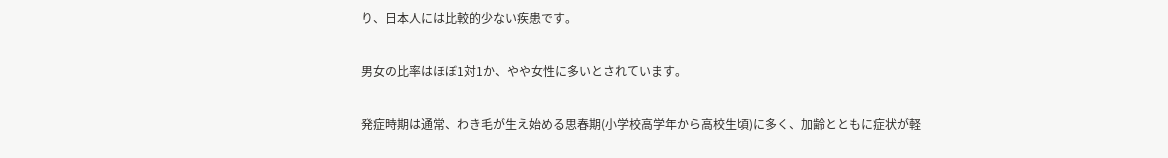り、日本人には比較的少ない疾患です。

男女の比率はほぼ1対1か、やや女性に多いとされています。

発症時期は通常、わき毛が生え始める思春期(小学校高学年から高校生頃)に多く、加齢とともに症状が軽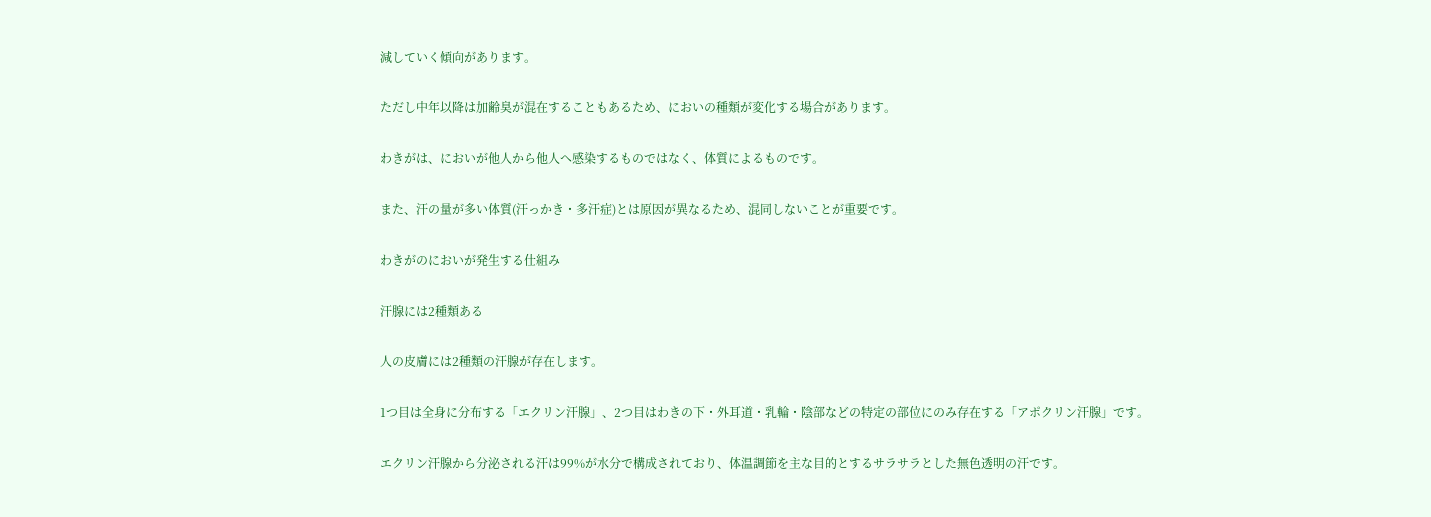減していく傾向があります。

ただし中年以降は加齢臭が混在することもあるため、においの種類が変化する場合があります。

わきがは、においが他人から他人へ感染するものではなく、体質によるものです。

また、汗の量が多い体質(汗っかき・多汗症)とは原因が異なるため、混同しないことが重要です。

わきがのにおいが発生する仕組み

汗腺には2種類ある

人の皮膚には2種類の汗腺が存在します。

1つ目は全身に分布する「エクリン汗腺」、2つ目はわきの下・外耳道・乳輪・陰部などの特定の部位にのみ存在する「アポクリン汗腺」です。

エクリン汗腺から分泌される汗は99%が水分で構成されており、体温調節を主な目的とするサラサラとした無色透明の汗です。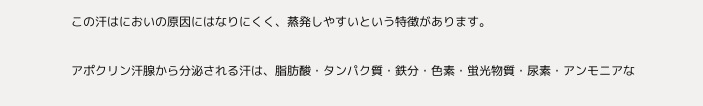この汗はにおいの原因にはなりにくく、蒸発しやすいという特徴があります。

アポクリン汗腺から分泌される汗は、脂肪酸・タンパク質・鉄分・色素・蛍光物質・尿素・アンモニアな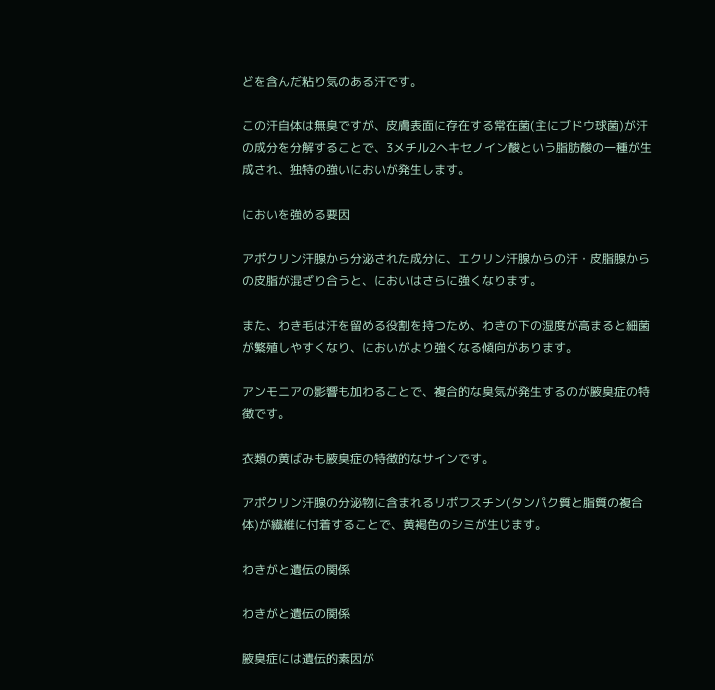どを含んだ粘り気のある汗です。

この汗自体は無臭ですが、皮膚表面に存在する常在菌(主にブドウ球菌)が汗の成分を分解することで、3メチル2ヘキセノイン酸という脂肪酸の一種が生成され、独特の強いにおいが発生します。

においを強める要因

アポクリン汗腺から分泌された成分に、エクリン汗腺からの汗・皮脂腺からの皮脂が混ざり合うと、においはさらに強くなります。

また、わき毛は汗を留める役割を持つため、わきの下の湿度が高まると細菌が繁殖しやすくなり、においがより強くなる傾向があります。

アンモニアの影響も加わることで、複合的な臭気が発生するのが腋臭症の特徴です。

衣類の黄ばみも腋臭症の特徴的なサインです。

アポクリン汗腺の分泌物に含まれるリポフスチン(タンパク質と脂質の複合体)が繊維に付着することで、黄褐色のシミが生じます。

わきがと遺伝の関係

わきがと遺伝の関係

腋臭症には遺伝的素因が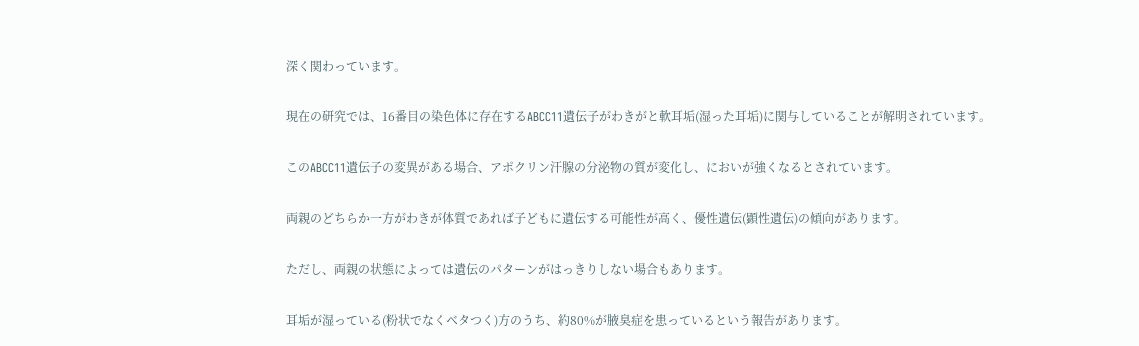深く関わっています。

現在の研究では、16番目の染色体に存在するABCC11遺伝子がわきがと軟耳垢(湿った耳垢)に関与していることが解明されています。

このABCC11遺伝子の変異がある場合、アポクリン汗腺の分泌物の質が変化し、においが強くなるとされています。

両親のどちらか一方がわきが体質であれば子どもに遺伝する可能性が高く、優性遺伝(顕性遺伝)の傾向があります。

ただし、両親の状態によっては遺伝のパターンがはっきりしない場合もあります。

耳垢が湿っている(粉状でなくベタつく)方のうち、約80%が腋臭症を患っているという報告があります。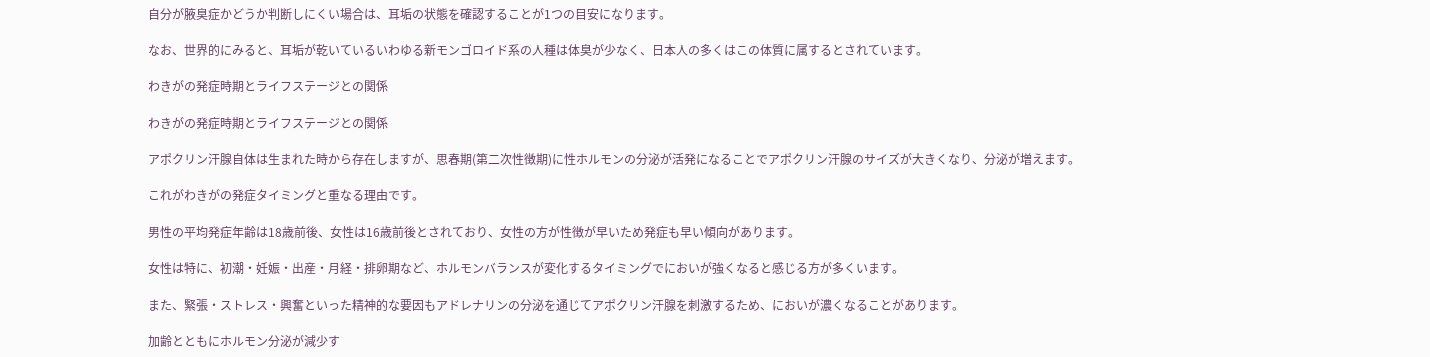自分が腋臭症かどうか判断しにくい場合は、耳垢の状態を確認することが1つの目安になります。

なお、世界的にみると、耳垢が乾いているいわゆる新モンゴロイド系の人種は体臭が少なく、日本人の多くはこの体質に属するとされています。

わきがの発症時期とライフステージとの関係

わきがの発症時期とライフステージとの関係

アポクリン汗腺自体は生まれた時から存在しますが、思春期(第二次性徴期)に性ホルモンの分泌が活発になることでアポクリン汗腺のサイズが大きくなり、分泌が増えます。

これがわきがの発症タイミングと重なる理由です。

男性の平均発症年齢は18歳前後、女性は16歳前後とされており、女性の方が性徴が早いため発症も早い傾向があります。

女性は特に、初潮・妊娠・出産・月経・排卵期など、ホルモンバランスが変化するタイミングでにおいが強くなると感じる方が多くいます。

また、緊張・ストレス・興奮といった精神的な要因もアドレナリンの分泌を通じてアポクリン汗腺を刺激するため、においが濃くなることがあります。

加齢とともにホルモン分泌が減少す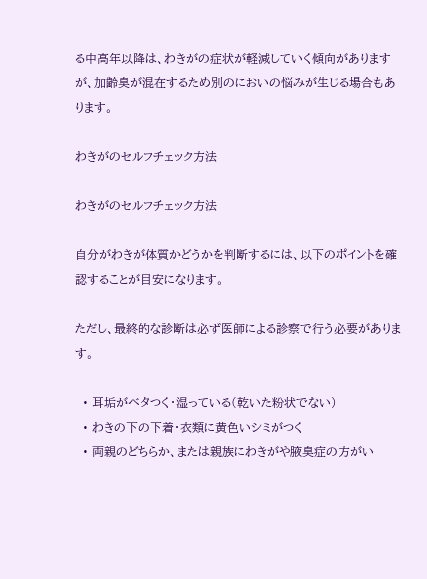る中高年以降は、わきがの症状が軽減していく傾向がありますが、加齢臭が混在するため別のにおいの悩みが生じる場合もあります。

わきがのセルフチェック方法

わきがのセルフチェック方法

自分がわきが体質かどうかを判断するには、以下のポイントを確認することが目安になります。

ただし、最終的な診断は必ず医師による診察で行う必要があります。

  • 耳垢がベタつく・湿っている(乾いた粉状でない)
  • わきの下の下着・衣類に黄色いシミがつく
  • 両親のどちらか、または親族にわきがや腋臭症の方がい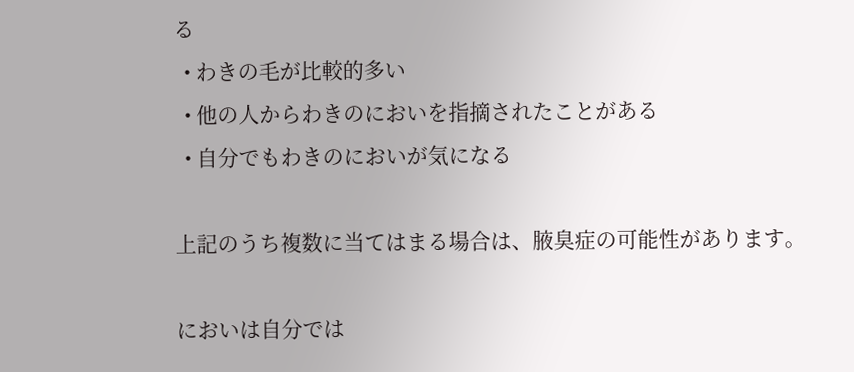る
  • わきの毛が比較的多い
  • 他の人からわきのにおいを指摘されたことがある
  • 自分でもわきのにおいが気になる

上記のうち複数に当てはまる場合は、腋臭症の可能性があります。

においは自分では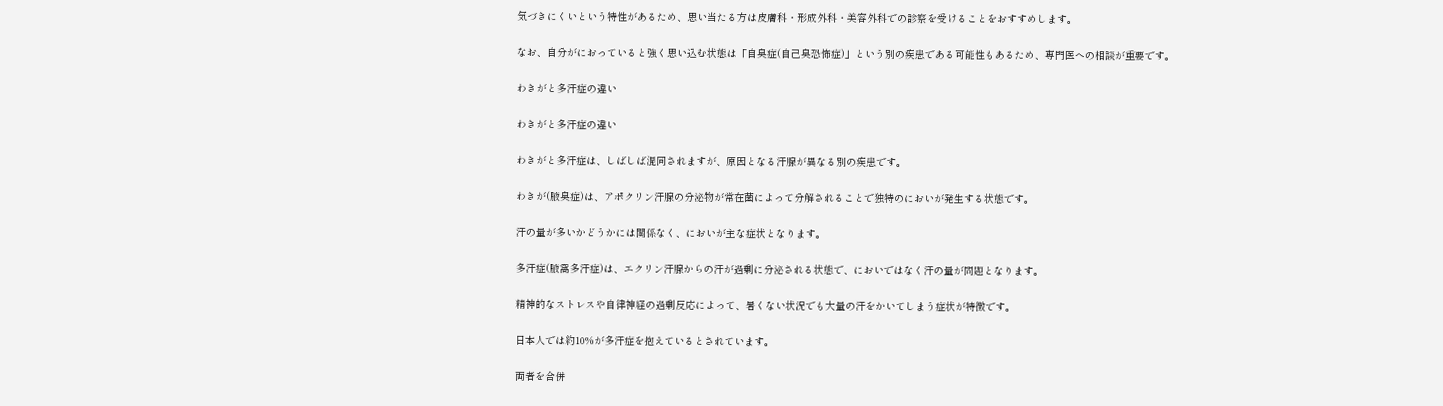気づきにくいという特性があるため、思い当たる方は皮膚科・形成外科・美容外科での診察を受けることをおすすめします。

なお、自分がにおっていると強く思い込む状態は「自臭症(自己臭恐怖症)」という別の疾患である可能性もあるため、専門医への相談が重要です。

わきがと多汗症の違い

わきがと多汗症の違い

わきがと多汗症は、しばしば混同されますが、原因となる汗腺が異なる別の疾患です。

わきが(腋臭症)は、アポクリン汗腺の分泌物が常在菌によって分解されることで独特のにおいが発生する状態です。

汗の量が多いかどうかには関係なく、においが主な症状となります。

多汗症(腋窩多汗症)は、エクリン汗腺からの汗が過剰に分泌される状態で、においではなく汗の量が問題となります。

精神的なストレスや自律神経の過剰反応によって、暑くない状況でも大量の汗をかいてしまう症状が特徴です。

日本人では約10%が多汗症を抱えているとされています。

両者を合併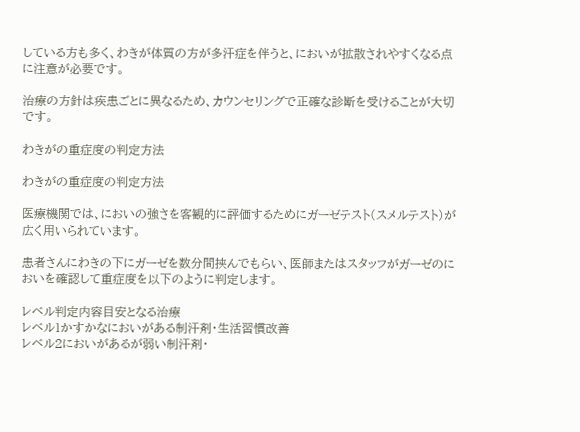している方も多く、わきが体質の方が多汗症を伴うと、においが拡散されやすくなる点に注意が必要です。

治療の方針は疾患ごとに異なるため、カウンセリングで正確な診断を受けることが大切です。

わきがの重症度の判定方法

わきがの重症度の判定方法

医療機関では、においの強さを客観的に評価するためにガーゼテスト(スメルテスト)が広く用いられています。

患者さんにわきの下にガーゼを数分間挟んでもらい、医師またはスタッフがガーゼのにおいを確認して重症度を以下のように判定します。

レベル判定内容目安となる治療
レベル1かすかなにおいがある制汗剤・生活習慣改善
レベル2においがあるが弱い制汗剤・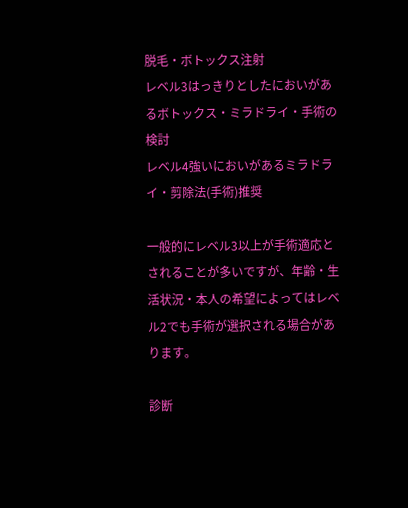脱毛・ボトックス注射
レベル3はっきりとしたにおいがあるボトックス・ミラドライ・手術の検討
レベル4強いにおいがあるミラドライ・剪除法(手術)推奨

一般的にレベル3以上が手術適応とされることが多いですが、年齢・生活状況・本人の希望によってはレベル2でも手術が選択される場合があります。

診断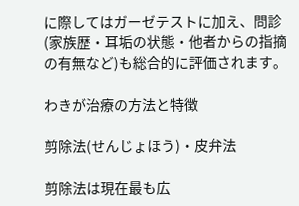に際してはガーゼテストに加え、問診(家族歴・耳垢の状態・他者からの指摘の有無など)も総合的に評価されます。

わきが治療の方法と特徴

剪除法(せんじょほう)・皮弁法

剪除法は現在最も広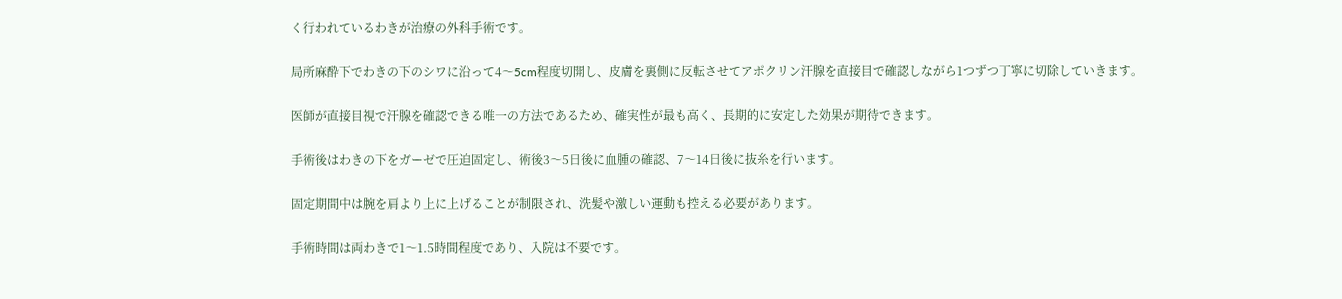く行われているわきが治療の外科手術です。

局所麻酔下でわきの下のシワに沿って4〜5cm程度切開し、皮膚を裏側に反転させてアポクリン汗腺を直接目で確認しながら1つずつ丁寧に切除していきます。

医師が直接目視で汗腺を確認できる唯一の方法であるため、確実性が最も高く、長期的に安定した効果が期待できます。

手術後はわきの下をガーゼで圧迫固定し、術後3〜5日後に血腫の確認、7〜14日後に抜糸を行います。

固定期間中は腕を肩より上に上げることが制限され、洗髪や激しい運動も控える必要があります。

手術時間は両わきで1〜1.5時間程度であり、入院は不要です。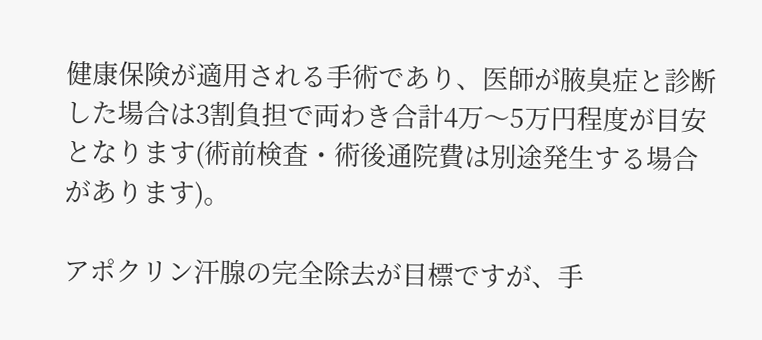健康保険が適用される手術であり、医師が腋臭症と診断した場合は3割負担で両わき合計4万〜5万円程度が目安となります(術前検査・術後通院費は別途発生する場合があります)。

アポクリン汗腺の完全除去が目標ですが、手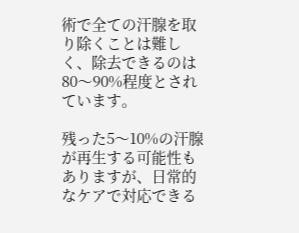術で全ての汗腺を取り除くことは難しく、除去できるのは80〜90%程度とされています。

残った5〜10%の汗腺が再生する可能性もありますが、日常的なケアで対応できる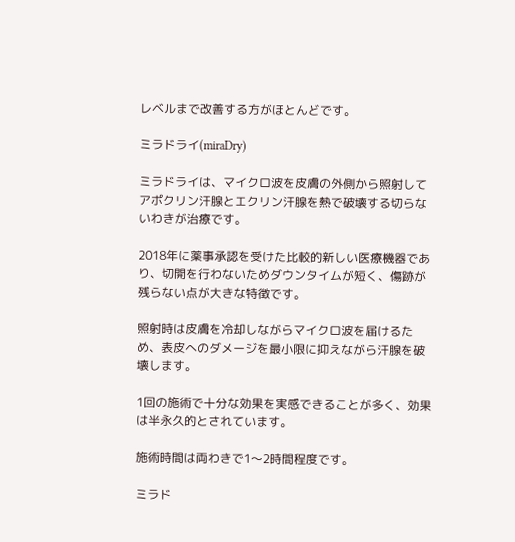レベルまで改善する方がほとんどです。

ミラドライ(miraDry)

ミラドライは、マイクロ波を皮膚の外側から照射してアポクリン汗腺とエクリン汗腺を熱で破壊する切らないわきが治療です。

2018年に薬事承認を受けた比較的新しい医療機器であり、切開を行わないためダウンタイムが短く、傷跡が残らない点が大きな特徴です。

照射時は皮膚を冷却しながらマイクロ波を届けるため、表皮へのダメージを最小限に抑えながら汗腺を破壊します。

1回の施術で十分な効果を実感できることが多く、効果は半永久的とされています。

施術時間は両わきで1〜2時間程度です。

ミラド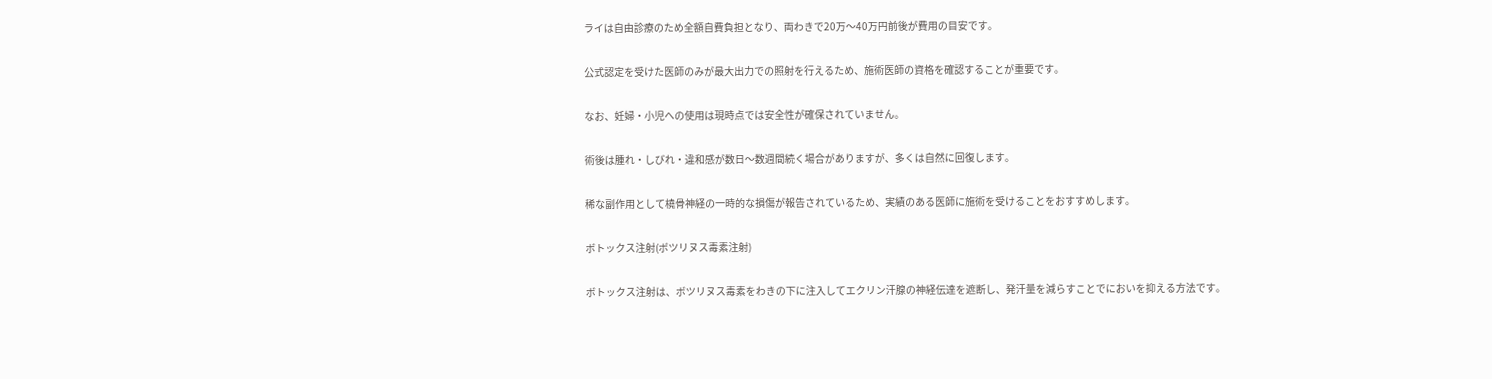ライは自由診療のため全額自費負担となり、両わきで20万〜40万円前後が費用の目安です。

公式認定を受けた医師のみが最大出力での照射を行えるため、施術医師の資格を確認することが重要です。

なお、妊婦・小児への使用は現時点では安全性が確保されていません。

術後は腫れ・しびれ・違和感が数日〜数週間続く場合がありますが、多くは自然に回復します。

稀な副作用として橈骨神経の一時的な損傷が報告されているため、実績のある医師に施術を受けることをおすすめします。

ボトックス注射(ボツリヌス毒素注射)

ボトックス注射は、ボツリヌス毒素をわきの下に注入してエクリン汗腺の神経伝達を遮断し、発汗量を減らすことでにおいを抑える方法です。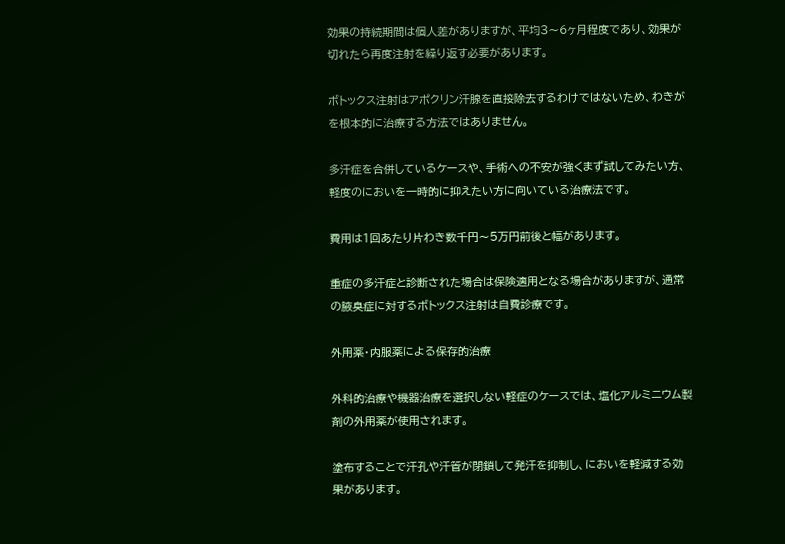効果の持続期間は個人差がありますが、平均3〜6ヶ月程度であり、効果が切れたら再度注射を繰り返す必要があります。

ボトックス注射はアポクリン汗腺を直接除去するわけではないため、わきがを根本的に治療する方法ではありません。

多汗症を合併しているケースや、手術への不安が強くまず試してみたい方、軽度のにおいを一時的に抑えたい方に向いている治療法です。

費用は1回あたり片わき数千円〜5万円前後と幅があります。

重症の多汗症と診断された場合は保険適用となる場合がありますが、通常の腋臭症に対するボトックス注射は自費診療です。

外用薬・内服薬による保存的治療

外科的治療や機器治療を選択しない軽症のケースでは、塩化アルミニウム製剤の外用薬が使用されます。

塗布することで汗孔や汗管が閉鎖して発汗を抑制し、においを軽減する効果があります。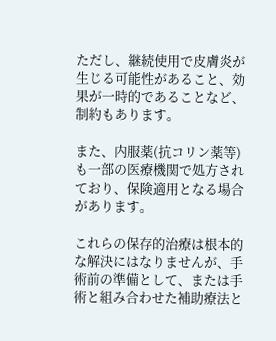ただし、継続使用で皮膚炎が生じる可能性があること、効果が一時的であることなど、制約もあります。

また、内服薬(抗コリン薬等)も一部の医療機関で処方されており、保険適用となる場合があります。

これらの保存的治療は根本的な解決にはなりませんが、手術前の準備として、または手術と組み合わせた補助療法と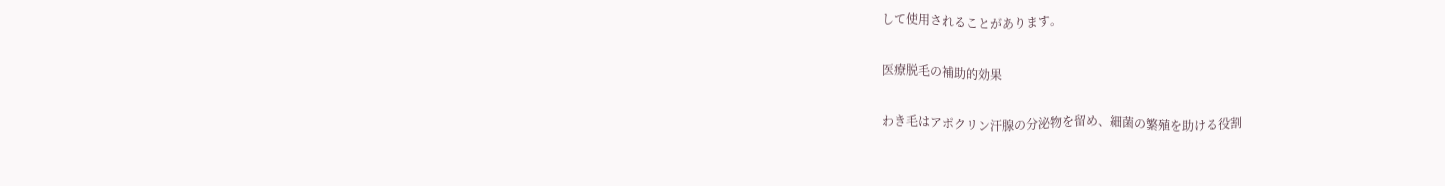して使用されることがあります。

医療脱毛の補助的効果

わき毛はアポクリン汗腺の分泌物を留め、細菌の繁殖を助ける役割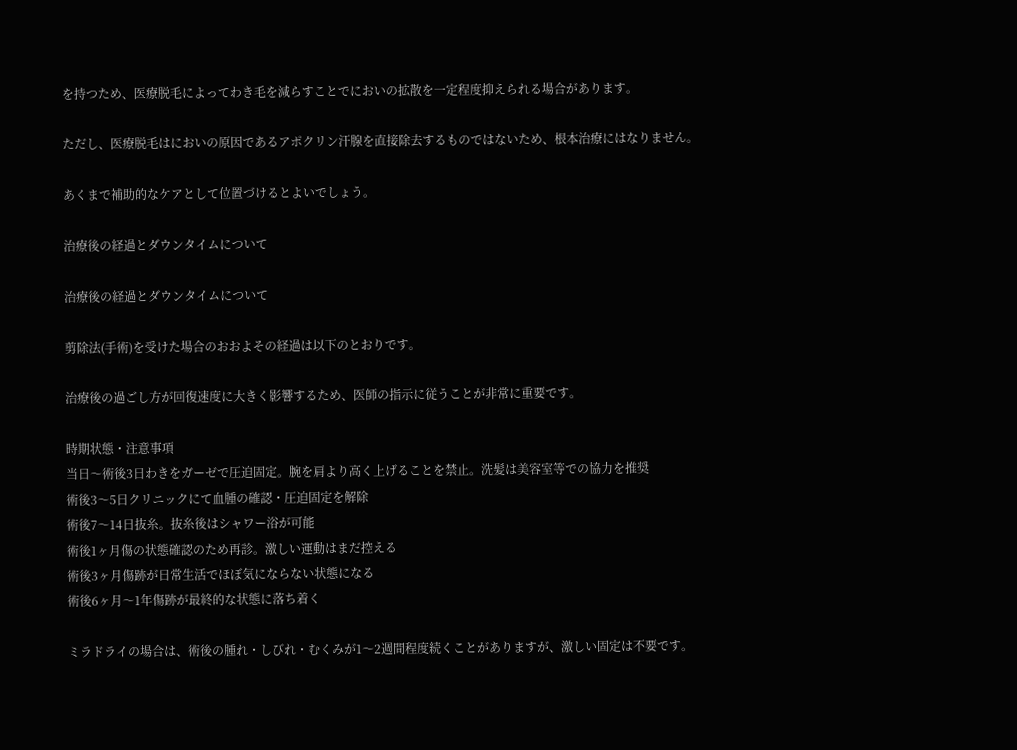を持つため、医療脱毛によってわき毛を減らすことでにおいの拡散を一定程度抑えられる場合があります。

ただし、医療脱毛はにおいの原因であるアポクリン汗腺を直接除去するものではないため、根本治療にはなりません。

あくまで補助的なケアとして位置づけるとよいでしょう。

治療後の経過とダウンタイムについて

治療後の経過とダウンタイムについて

剪除法(手術)を受けた場合のおおよその経過は以下のとおりです。

治療後の過ごし方が回復速度に大きく影響するため、医師の指示に従うことが非常に重要です。

時期状態・注意事項
当日〜術後3日わきをガーゼで圧迫固定。腕を肩より高く上げることを禁止。洗髪は美容室等での協力を推奨
術後3〜5日クリニックにて血腫の確認・圧迫固定を解除
術後7〜14日抜糸。抜糸後はシャワー浴が可能
術後1ヶ月傷の状態確認のため再診。激しい運動はまだ控える
術後3ヶ月傷跡が日常生活でほぼ気にならない状態になる
術後6ヶ月〜1年傷跡が最終的な状態に落ち着く

ミラドライの場合は、術後の腫れ・しびれ・むくみが1〜2週間程度続くことがありますが、激しい固定は不要です。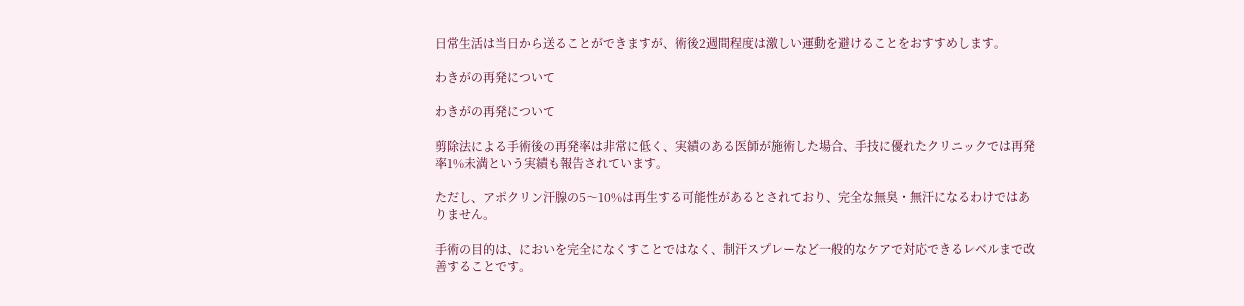日常生活は当日から送ることができますが、術後2週間程度は激しい運動を避けることをおすすめします。

わきがの再発について

わきがの再発について

剪除法による手術後の再発率は非常に低く、実績のある医師が施術した場合、手技に優れたクリニックでは再発率1%未満という実績も報告されています。

ただし、アポクリン汗腺の5〜10%は再生する可能性があるとされており、完全な無臭・無汗になるわけではありません。

手術の目的は、においを完全になくすことではなく、制汗スプレーなど一般的なケアで対応できるレベルまで改善することです。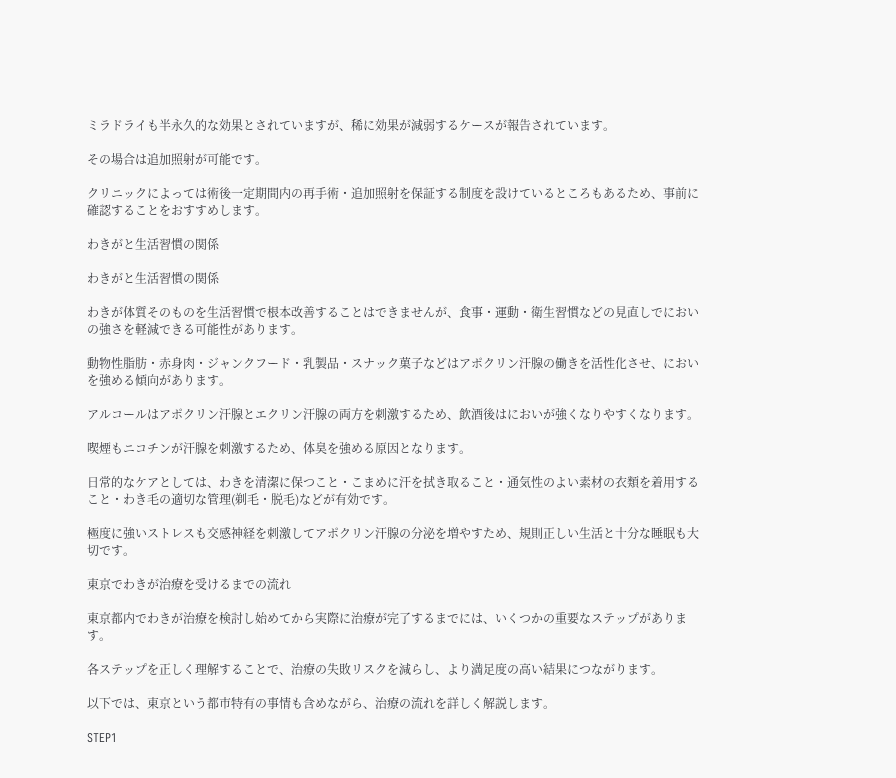ミラドライも半永久的な効果とされていますが、稀に効果が減弱するケースが報告されています。

その場合は追加照射が可能です。

クリニックによっては術後一定期間内の再手術・追加照射を保証する制度を設けているところもあるため、事前に確認することをおすすめします。

わきがと生活習慣の関係

わきがと生活習慣の関係

わきが体質そのものを生活習慣で根本改善することはできませんが、食事・運動・衛生習慣などの見直しでにおいの強さを軽減できる可能性があります。

動物性脂肪・赤身肉・ジャンクフード・乳製品・スナック菓子などはアポクリン汗腺の働きを活性化させ、においを強める傾向があります。

アルコールはアポクリン汗腺とエクリン汗腺の両方を刺激するため、飲酒後はにおいが強くなりやすくなります。

喫煙もニコチンが汗腺を刺激するため、体臭を強める原因となります。

日常的なケアとしては、わきを清潔に保つこと・こまめに汗を拭き取ること・通気性のよい素材の衣類を着用すること・わき毛の適切な管理(剃毛・脱毛)などが有効です。

極度に強いストレスも交感神経を刺激してアポクリン汗腺の分泌を増やすため、規則正しい生活と十分な睡眠も大切です。

東京でわきが治療を受けるまでの流れ

東京都内でわきが治療を検討し始めてから実際に治療が完了するまでには、いくつかの重要なステップがあります。

各ステップを正しく理解することで、治療の失敗リスクを減らし、より満足度の高い結果につながります。

以下では、東京という都市特有の事情も含めながら、治療の流れを詳しく解説します。

STEP1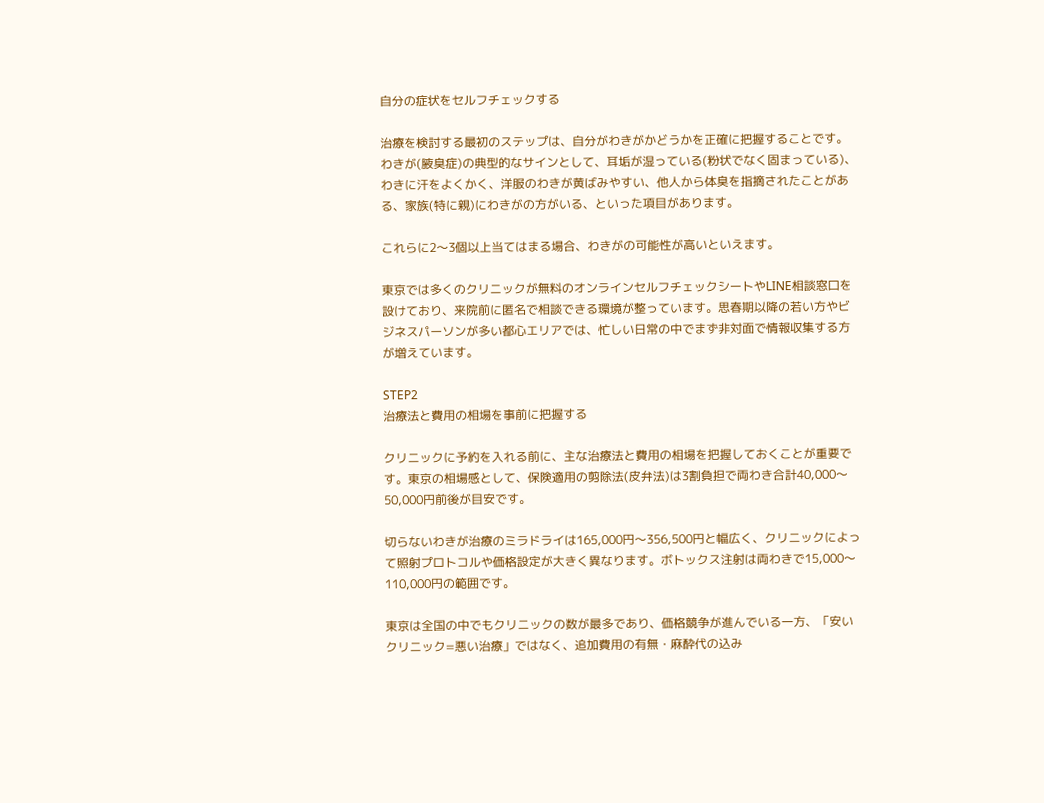自分の症状をセルフチェックする

治療を検討する最初のステップは、自分がわきがかどうかを正確に把握することです。わきが(腋臭症)の典型的なサインとして、耳垢が湿っている(粉状でなく固まっている)、わきに汗をよくかく、洋服のわきが黄ばみやすい、他人から体臭を指摘されたことがある、家族(特に親)にわきがの方がいる、といった項目があります。

これらに2〜3個以上当てはまる場合、わきがの可能性が高いといえます。

東京では多くのクリニックが無料のオンラインセルフチェックシートやLINE相談窓口を設けており、来院前に匿名で相談できる環境が整っています。思春期以降の若い方やビジネスパーソンが多い都心エリアでは、忙しい日常の中でまず非対面で情報収集する方が増えています。

STEP2
治療法と費用の相場を事前に把握する

クリニックに予約を入れる前に、主な治療法と費用の相場を把握しておくことが重要です。東京の相場感として、保険適用の剪除法(皮弁法)は3割負担で両わき合計40,000〜50,000円前後が目安です。

切らないわきが治療のミラドライは165,000円〜356,500円と幅広く、クリニックによって照射プロトコルや価格設定が大きく異なります。ボトックス注射は両わきで15,000〜110,000円の範囲です。

東京は全国の中でもクリニックの数が最多であり、価格競争が進んでいる一方、「安いクリニック=悪い治療」ではなく、追加費用の有無・麻酔代の込み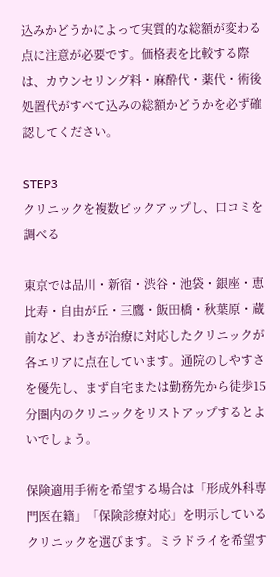込みかどうかによって実質的な総額が変わる点に注意が必要です。価格表を比較する際は、カウンセリング料・麻酔代・薬代・術後処置代がすべて込みの総額かどうかを必ず確認してください。

STEP3
クリニックを複数ピックアップし、口コミを調べる

東京では品川・新宿・渋谷・池袋・銀座・恵比寿・自由が丘・三鷹・飯田橋・秋葉原・蔵前など、わきが治療に対応したクリニックが各エリアに点在しています。通院のしやすさを優先し、まず自宅または勤務先から徒歩15分圏内のクリニックをリストアップするとよいでしょう。

保険適用手術を希望する場合は「形成外科専門医在籍」「保険診療対応」を明示しているクリニックを選びます。ミラドライを希望す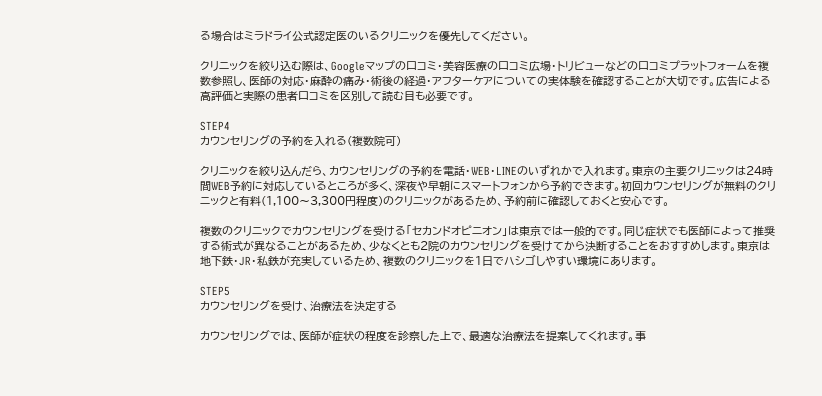る場合はミラドライ公式認定医のいるクリニックを優先してください。

クリニックを絞り込む際は、Googleマップの口コミ・美容医療の口コミ広場・トリビューなどの口コミプラットフォームを複数参照し、医師の対応・麻酔の痛み・術後の経過・アフターケアについての実体験を確認することが大切です。広告による高評価と実際の患者口コミを区別して読む目も必要です。

STEP4
カウンセリングの予約を入れる(複数院可)

クリニックを絞り込んだら、カウンセリングの予約を電話・WEB・LINEのいずれかで入れます。東京の主要クリニックは24時間WEB予約に対応しているところが多く、深夜や早朝にスマートフォンから予約できます。初回カウンセリングが無料のクリニックと有料(1,100〜3,300円程度)のクリニックがあるため、予約前に確認しておくと安心です。

複数のクリニックでカウンセリングを受ける「セカンドオピニオン」は東京では一般的です。同じ症状でも医師によって推奨する術式が異なることがあるため、少なくとも2院のカウンセリングを受けてから決断することをおすすめします。東京は地下鉄・JR・私鉄が充実しているため、複数のクリニックを1日でハシゴしやすい環境にあります。

STEP5
カウンセリングを受け、治療法を決定する

カウンセリングでは、医師が症状の程度を診察した上で、最適な治療法を提案してくれます。事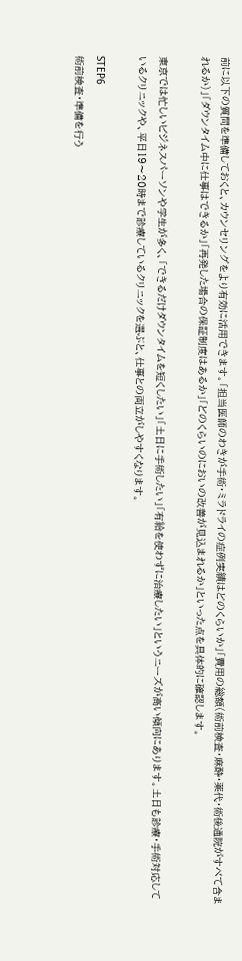前に以下の質問を準備しておくと、カウンセリングをより有効に活用できます。「担当医師のわきが手術・ミラドライの症例実績はどのくらいか」「費用の総額(術前検査・麻酔・薬代・術後通院がすべて含まれるか)」「ダウンタイム中に仕事はできるか」「再発した場合の保証制度はあるか」「どのくらいのにおいの改善が見込まれるか」といった点を具体的に確認します。

東京では忙しいビジネスパーソンや学生が多く、「できるだけダウンタイムを短くしたい」「土日に手術したい」「有給を使わずに治療したい」というニーズが高い傾向にあります。土日も診療・手術対応しているクリニックや、平日19〜20時まで診療しているクリニックを選ぶと、仕事との両立がしやすくなります。

STEP6
術前検査・準備を行う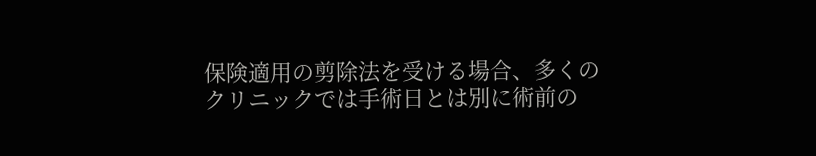保険適用の剪除法を受ける場合、多くのクリニックでは手術日とは別に術前の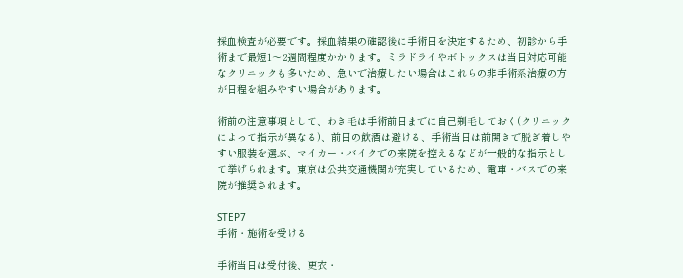採血検査が必要です。採血結果の確認後に手術日を決定するため、初診から手術まで最短1〜2週間程度かかります。ミラドライやボトックスは当日対応可能なクリニックも多いため、急いで治療したい場合はこれらの非手術系治療の方が日程を組みやすい場合があります。

術前の注意事項として、わき毛は手術前日までに自己剃毛しておく(クリニックによって指示が異なる)、前日の飲酒は避ける、手術当日は前開きで脱ぎ着しやすい服装を選ぶ、マイカー・バイクでの来院を控えるなどが一般的な指示として挙げられます。東京は公共交通機関が充実しているため、電車・バスでの来院が推奨されます。

STEP7
手術・施術を受ける

手術当日は受付後、更衣・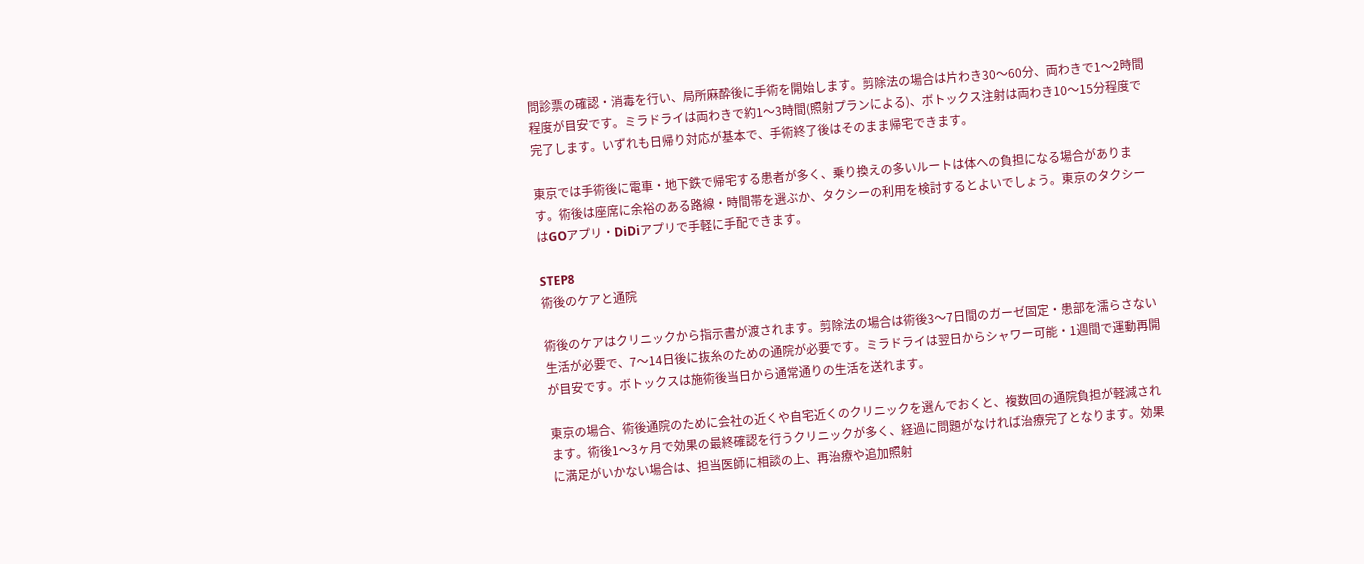問診票の確認・消毒を行い、局所麻酔後に手術を開始します。剪除法の場合は片わき30〜60分、両わきで1〜2時間程度が目安です。ミラドライは両わきで約1〜3時間(照射プランによる)、ボトックス注射は両わき10〜15分程度で完了します。いずれも日帰り対応が基本で、手術終了後はそのまま帰宅できます。

東京では手術後に電車・地下鉄で帰宅する患者が多く、乗り換えの多いルートは体への負担になる場合があります。術後は座席に余裕のある路線・時間帯を選ぶか、タクシーの利用を検討するとよいでしょう。東京のタクシーはGOアプリ・DiDiアプリで手軽に手配できます。

STEP8
術後のケアと通院

術後のケアはクリニックから指示書が渡されます。剪除法の場合は術後3〜7日間のガーゼ固定・患部を濡らさない生活が必要で、7〜14日後に抜糸のための通院が必要です。ミラドライは翌日からシャワー可能・1週間で運動再開が目安です。ボトックスは施術後当日から通常通りの生活を送れます。

東京の場合、術後通院のために会社の近くや自宅近くのクリニックを選んでおくと、複数回の通院負担が軽減されます。術後1〜3ヶ月で効果の最終確認を行うクリニックが多く、経過に問題がなければ治療完了となります。効果に満足がいかない場合は、担当医師に相談の上、再治療や追加照射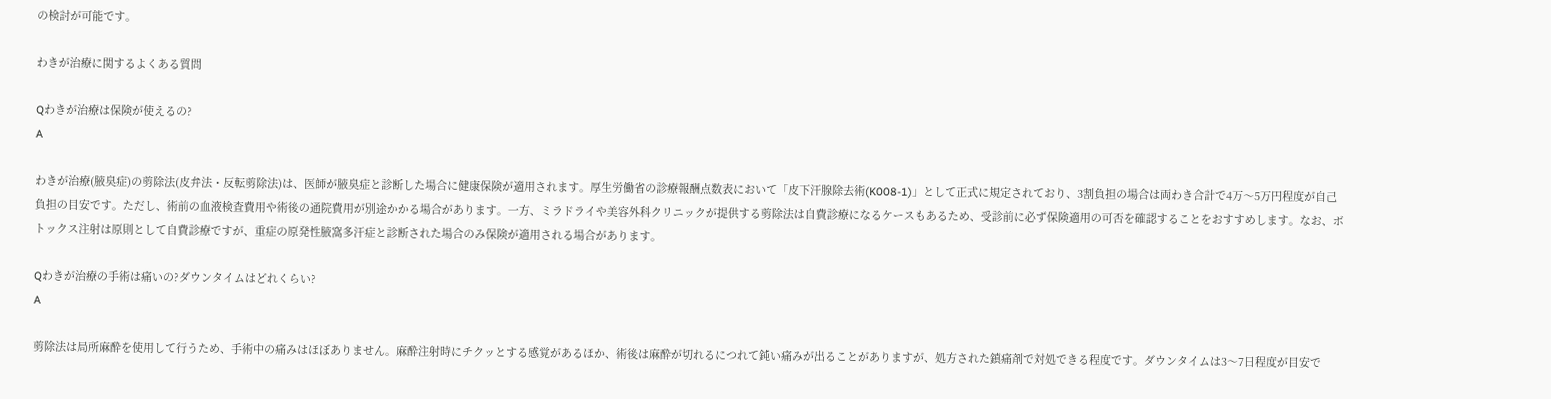の検討が可能です。

わきが治療に関するよくある質問

Qわきが治療は保険が使えるの?
A

わきが治療(腋臭症)の剪除法(皮弁法・反転剪除法)は、医師が腋臭症と診断した場合に健康保険が適用されます。厚生労働省の診療報酬点数表において「皮下汗腺除去術(K008-1)」として正式に規定されており、3割負担の場合は両わき合計で4万〜5万円程度が自己負担の目安です。ただし、術前の血液検査費用や術後の通院費用が別途かかる場合があります。一方、ミラドライや美容外科クリニックが提供する剪除法は自費診療になるケースもあるため、受診前に必ず保険適用の可否を確認することをおすすめします。なお、ボトックス注射は原則として自費診療ですが、重症の原発性腋窩多汗症と診断された場合のみ保険が適用される場合があります。

Qわきが治療の手術は痛いの?ダウンタイムはどれくらい?
A

剪除法は局所麻酔を使用して行うため、手術中の痛みはほぼありません。麻酔注射時にチクッとする感覚があるほか、術後は麻酔が切れるにつれて鈍い痛みが出ることがありますが、処方された鎮痛剤で対処できる程度です。ダウンタイムは3〜7日程度が目安で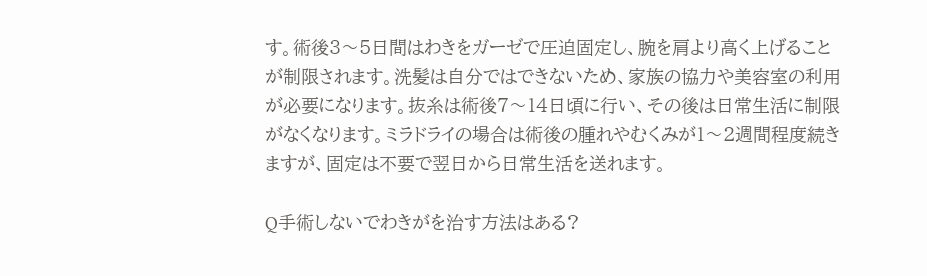す。術後3〜5日間はわきをガーゼで圧迫固定し、腕を肩より高く上げることが制限されます。洗髪は自分ではできないため、家族の協力や美容室の利用が必要になります。抜糸は術後7〜14日頃に行い、その後は日常生活に制限がなくなります。ミラドライの場合は術後の腫れやむくみが1〜2週間程度続きますが、固定は不要で翌日から日常生活を送れます。

Q手術しないでわきがを治す方法はある?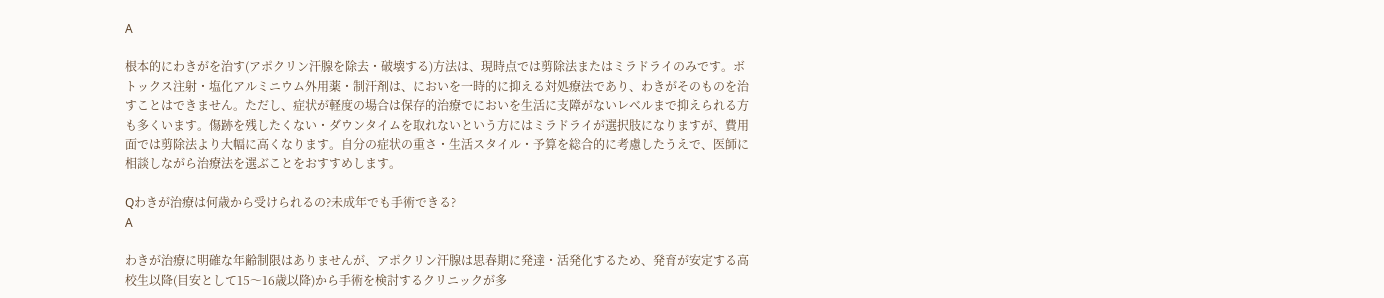A

根本的にわきがを治す(アポクリン汗腺を除去・破壊する)方法は、現時点では剪除法またはミラドライのみです。ボトックス注射・塩化アルミニウム外用薬・制汗剤は、においを一時的に抑える対処療法であり、わきがそのものを治すことはできません。ただし、症状が軽度の場合は保存的治療でにおいを生活に支障がないレベルまで抑えられる方も多くいます。傷跡を残したくない・ダウンタイムを取れないという方にはミラドライが選択肢になりますが、費用面では剪除法より大幅に高くなります。自分の症状の重さ・生活スタイル・予算を総合的に考慮したうえで、医師に相談しながら治療法を選ぶことをおすすめします。

Qわきが治療は何歳から受けられるの?未成年でも手術できる?
A

わきが治療に明確な年齢制限はありませんが、アポクリン汗腺は思春期に発達・活発化するため、発育が安定する高校生以降(目安として15〜16歳以降)から手術を検討するクリニックが多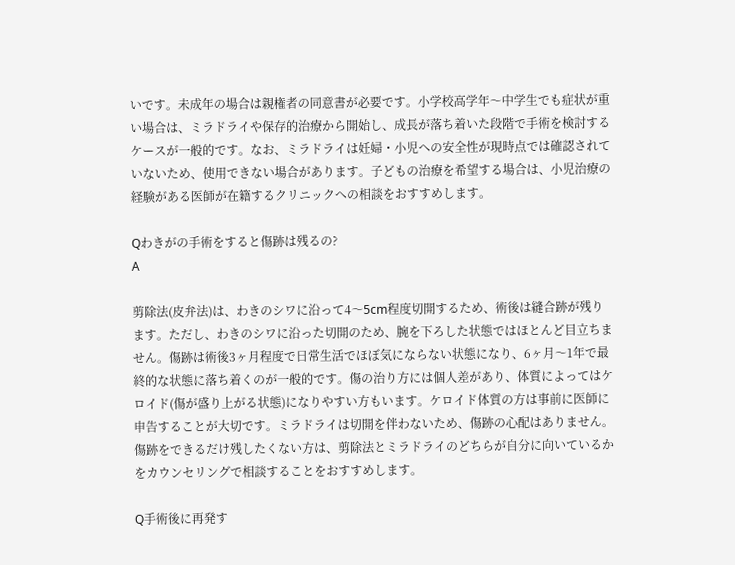いです。未成年の場合は親権者の同意書が必要です。小学校高学年〜中学生でも症状が重い場合は、ミラドライや保存的治療から開始し、成長が落ち着いた段階で手術を検討するケースが一般的です。なお、ミラドライは妊婦・小児への安全性が現時点では確認されていないため、使用できない場合があります。子どもの治療を希望する場合は、小児治療の経験がある医師が在籍するクリニックへの相談をおすすめします。

Qわきがの手術をすると傷跡は残るの?
A

剪除法(皮弁法)は、わきのシワに沿って4〜5cm程度切開するため、術後は縫合跡が残ります。ただし、わきのシワに沿った切開のため、腕を下ろした状態ではほとんど目立ちません。傷跡は術後3ヶ月程度で日常生活でほぼ気にならない状態になり、6ヶ月〜1年で最終的な状態に落ち着くのが一般的です。傷の治り方には個人差があり、体質によってはケロイド(傷が盛り上がる状態)になりやすい方もいます。ケロイド体質の方は事前に医師に申告することが大切です。ミラドライは切開を伴わないため、傷跡の心配はありません。傷跡をできるだけ残したくない方は、剪除法とミラドライのどちらが自分に向いているかをカウンセリングで相談することをおすすめします。

Q手術後に再発す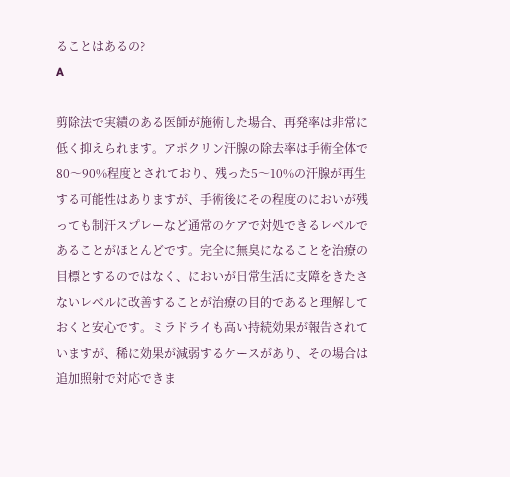ることはあるの?
A

剪除法で実績のある医師が施術した場合、再発率は非常に低く抑えられます。アポクリン汗腺の除去率は手術全体で80〜90%程度とされており、残った5〜10%の汗腺が再生する可能性はありますが、手術後にその程度のにおいが残っても制汗スプレーなど通常のケアで対処できるレベルであることがほとんどです。完全に無臭になることを治療の目標とするのではなく、においが日常生活に支障をきたさないレベルに改善することが治療の目的であると理解しておくと安心です。ミラドライも高い持続効果が報告されていますが、稀に効果が減弱するケースがあり、その場合は追加照射で対応できま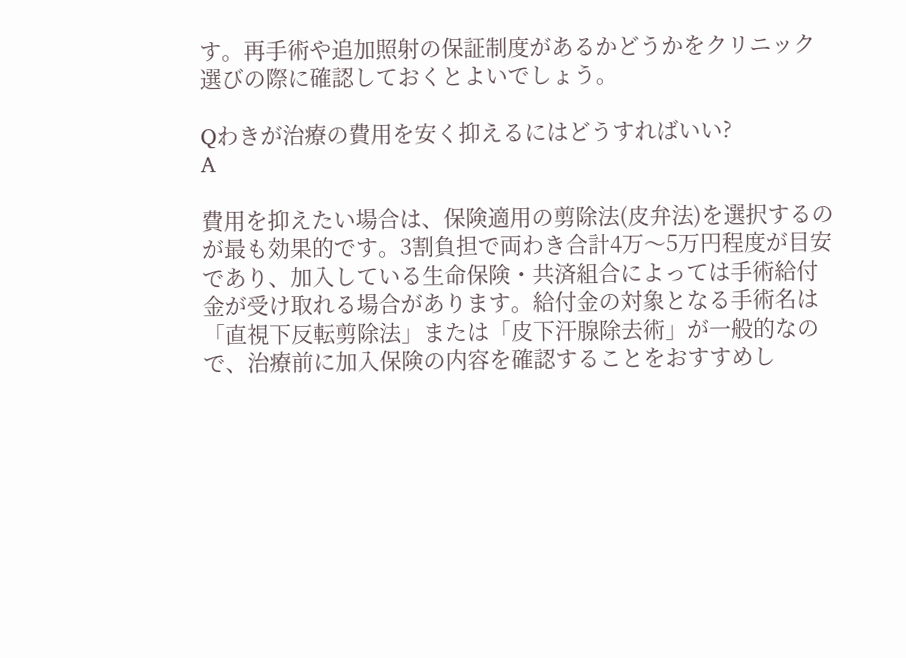す。再手術や追加照射の保証制度があるかどうかをクリニック選びの際に確認しておくとよいでしょう。

Qわきが治療の費用を安く抑えるにはどうすればいい?
A

費用を抑えたい場合は、保険適用の剪除法(皮弁法)を選択するのが最も効果的です。3割負担で両わき合計4万〜5万円程度が目安であり、加入している生命保険・共済組合によっては手術給付金が受け取れる場合があります。給付金の対象となる手術名は「直視下反転剪除法」または「皮下汗腺除去術」が一般的なので、治療前に加入保険の内容を確認することをおすすめし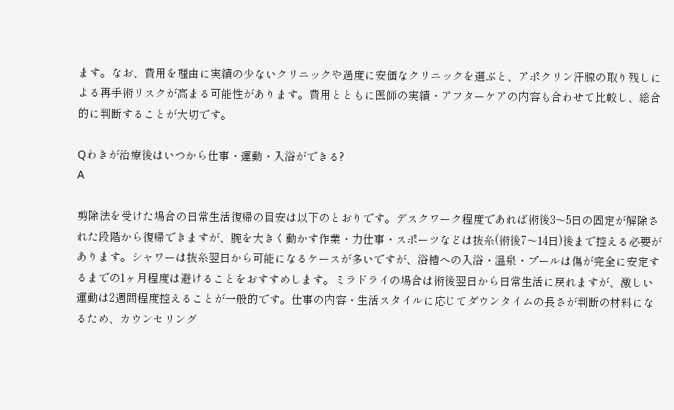ます。なお、費用を理由に実績の少ないクリニックや過度に安価なクリニックを選ぶと、アポクリン汗腺の取り残しによる再手術リスクが高まる可能性があります。費用とともに医師の実績・アフターケアの内容も合わせて比較し、総合的に判断することが大切です。

Qわきが治療後はいつから仕事・運動・入浴ができる?
A

剪除法を受けた場合の日常生活復帰の目安は以下のとおりです。デスクワーク程度であれば術後3〜5日の固定が解除された段階から復帰できますが、腕を大きく動かす作業・力仕事・スポーツなどは抜糸(術後7〜14日)後まで控える必要があります。シャワーは抜糸翌日から可能になるケースが多いですが、浴槽への入浴・温泉・プールは傷が完全に安定するまでの1ヶ月程度は避けることをおすすめします。ミラドライの場合は術後翌日から日常生活に戻れますが、激しい運動は2週間程度控えることが一般的です。仕事の内容・生活スタイルに応じてダウンタイムの長さが判断の材料になるため、カウンセリング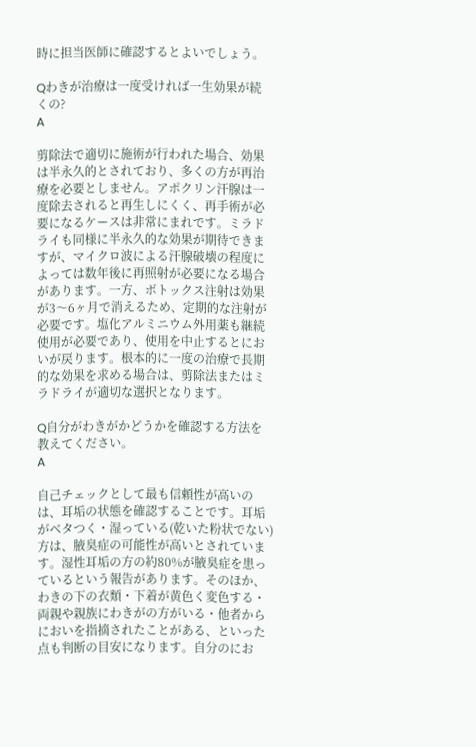時に担当医師に確認するとよいでしょう。

Qわきが治療は一度受ければ一生効果が続くの?
A

剪除法で適切に施術が行われた場合、効果は半永久的とされており、多くの方が再治療を必要としません。アポクリン汗腺は一度除去されると再生しにくく、再手術が必要になるケースは非常にまれです。ミラドライも同様に半永久的な効果が期待できますが、マイクロ波による汗腺破壊の程度によっては数年後に再照射が必要になる場合があります。一方、ボトックス注射は効果が3〜6ヶ月で消えるため、定期的な注射が必要です。塩化アルミニウム外用薬も継続使用が必要であり、使用を中止するとにおいが戻ります。根本的に一度の治療で長期的な効果を求める場合は、剪除法またはミラドライが適切な選択となります。

Q自分がわきがかどうかを確認する方法を教えてください。
A

自己チェックとして最も信頼性が高いのは、耳垢の状態を確認することです。耳垢がベタつく・湿っている(乾いた粉状でない)方は、腋臭症の可能性が高いとされています。湿性耳垢の方の約80%が腋臭症を患っているという報告があります。そのほか、わきの下の衣類・下着が黄色く変色する・両親や親族にわきがの方がいる・他者からにおいを指摘されたことがある、といった点も判断の目安になります。自分のにお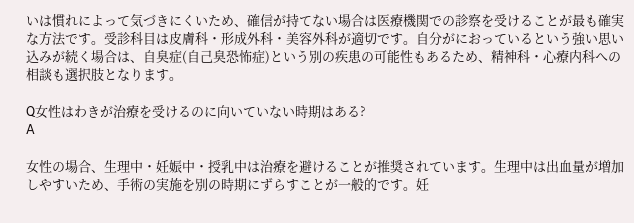いは慣れによって気づきにくいため、確信が持てない場合は医療機関での診察を受けることが最も確実な方法です。受診科目は皮膚科・形成外科・美容外科が適切です。自分がにおっているという強い思い込みが続く場合は、自臭症(自己臭恐怖症)という別の疾患の可能性もあるため、精神科・心療内科への相談も選択肢となります。

Q女性はわきが治療を受けるのに向いていない時期はある?
A

女性の場合、生理中・妊娠中・授乳中は治療を避けることが推奨されています。生理中は出血量が増加しやすいため、手術の実施を別の時期にずらすことが一般的です。妊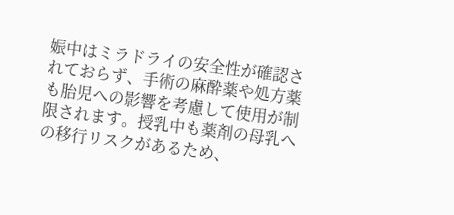娠中はミラドライの安全性が確認されておらず、手術の麻酔薬や処方薬も胎児への影響を考慮して使用が制限されます。授乳中も薬剤の母乳への移行リスクがあるため、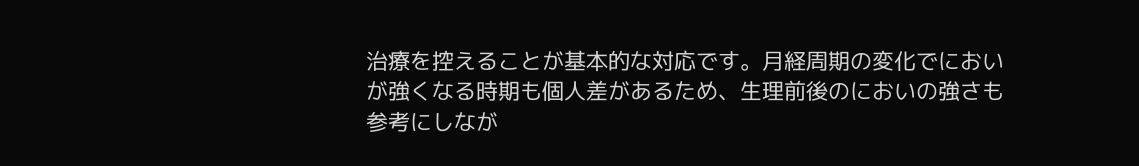治療を控えることが基本的な対応です。月経周期の変化でにおいが強くなる時期も個人差があるため、生理前後のにおいの強さも参考にしなが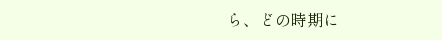ら、どの時期に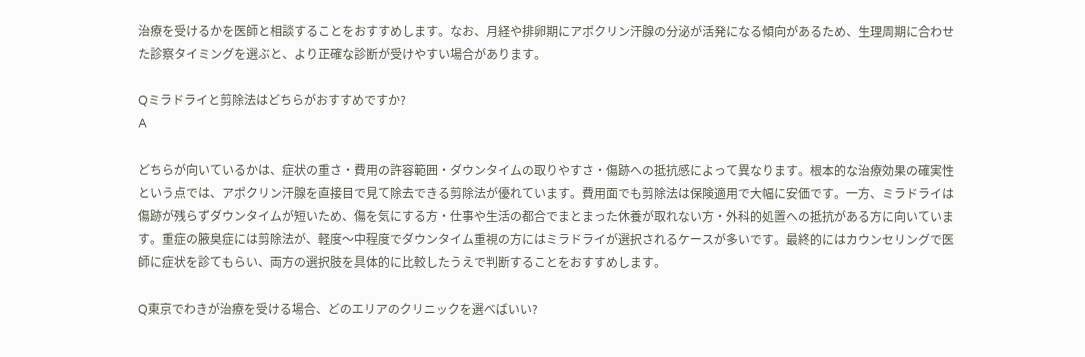治療を受けるかを医師と相談することをおすすめします。なお、月経や排卵期にアポクリン汗腺の分泌が活発になる傾向があるため、生理周期に合わせた診察タイミングを選ぶと、より正確な診断が受けやすい場合があります。

Qミラドライと剪除法はどちらがおすすめですか?
A

どちらが向いているかは、症状の重さ・費用の許容範囲・ダウンタイムの取りやすさ・傷跡への抵抗感によって異なります。根本的な治療効果の確実性という点では、アポクリン汗腺を直接目で見て除去できる剪除法が優れています。費用面でも剪除法は保険適用で大幅に安価です。一方、ミラドライは傷跡が残らずダウンタイムが短いため、傷を気にする方・仕事や生活の都合でまとまった休養が取れない方・外科的処置への抵抗がある方に向いています。重症の腋臭症には剪除法が、軽度〜中程度でダウンタイム重視の方にはミラドライが選択されるケースが多いです。最終的にはカウンセリングで医師に症状を診てもらい、両方の選択肢を具体的に比較したうえで判断することをおすすめします。

Q東京でわきが治療を受ける場合、どのエリアのクリニックを選べばいい?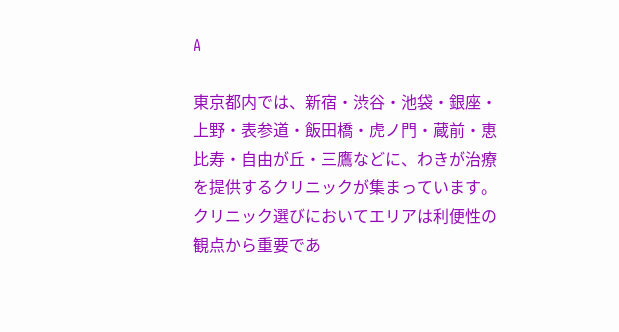A

東京都内では、新宿・渋谷・池袋・銀座・上野・表参道・飯田橋・虎ノ門・蔵前・恵比寿・自由が丘・三鷹などに、わきが治療を提供するクリニックが集まっています。クリニック選びにおいてエリアは利便性の観点から重要であ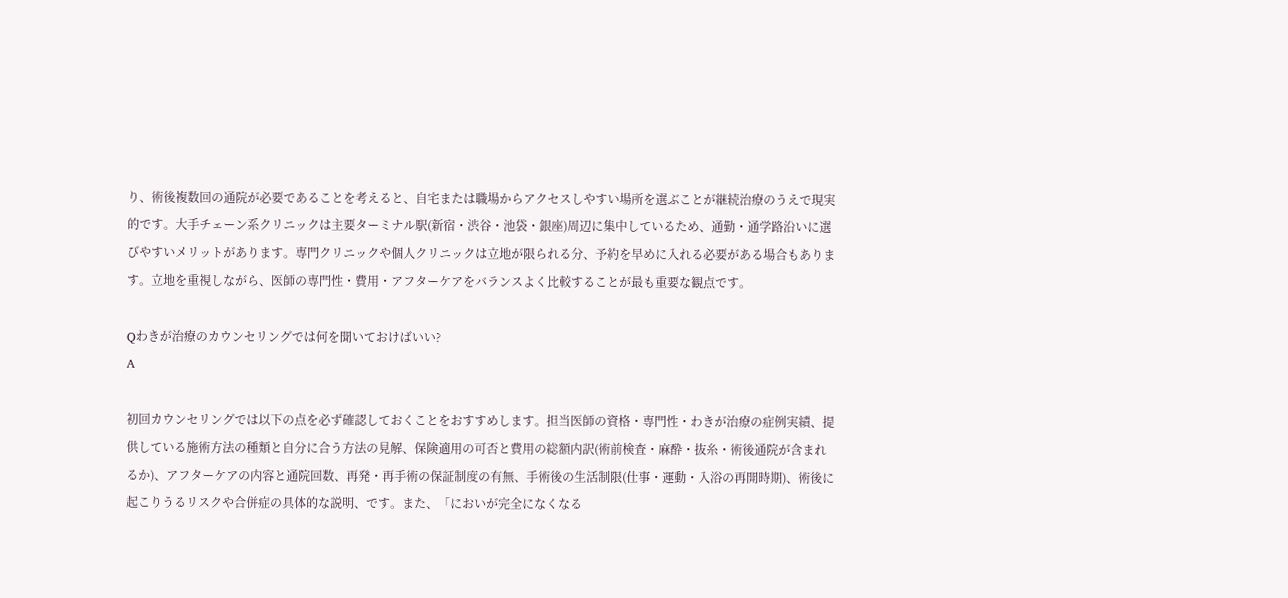り、術後複数回の通院が必要であることを考えると、自宅または職場からアクセスしやすい場所を選ぶことが継続治療のうえで現実的です。大手チェーン系クリニックは主要ターミナル駅(新宿・渋谷・池袋・銀座)周辺に集中しているため、通勤・通学路沿いに選びやすいメリットがあります。専門クリニックや個人クリニックは立地が限られる分、予約を早めに入れる必要がある場合もあります。立地を重視しながら、医師の専門性・費用・アフターケアをバランスよく比較することが最も重要な観点です。

Qわきが治療のカウンセリングでは何を聞いておけばいい?
A

初回カウンセリングでは以下の点を必ず確認しておくことをおすすめします。担当医師の資格・専門性・わきが治療の症例実績、提供している施術方法の種類と自分に合う方法の見解、保険適用の可否と費用の総額内訳(術前検査・麻酔・抜糸・術後通院が含まれるか)、アフターケアの内容と通院回数、再発・再手術の保証制度の有無、手術後の生活制限(仕事・運動・入浴の再開時期)、術後に起こりうるリスクや合併症の具体的な説明、です。また、「においが完全になくなる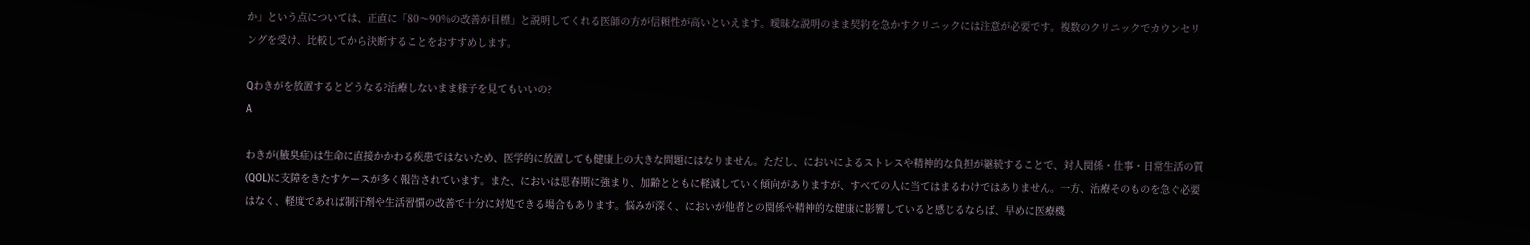か」という点については、正直に「80〜90%の改善が目標」と説明してくれる医師の方が信頼性が高いといえます。曖昧な説明のまま契約を急かすクリニックには注意が必要です。複数のクリニックでカウンセリングを受け、比較してから決断することをおすすめします。

Qわきがを放置するとどうなる?治療しないまま様子を見てもいいの?
A

わきが(腋臭症)は生命に直接かかわる疾患ではないため、医学的に放置しても健康上の大きな問題にはなりません。ただし、においによるストレスや精神的な負担が継続することで、対人関係・仕事・日常生活の質(QOL)に支障をきたすケースが多く報告されています。また、においは思春期に強まり、加齢とともに軽減していく傾向がありますが、すべての人に当てはまるわけではありません。一方、治療そのものを急ぐ必要はなく、軽度であれば制汗剤や生活習慣の改善で十分に対処できる場合もあります。悩みが深く、においが他者との関係や精神的な健康に影響していると感じるならば、早めに医療機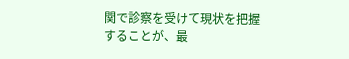関で診察を受けて現状を把握することが、最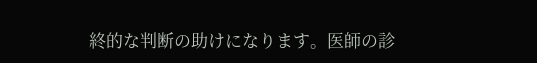終的な判断の助けになります。医師の診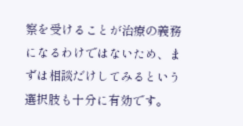察を受けることが治療の義務になるわけではないため、まずは相談だけしてみるという選択肢も十分に有効です。